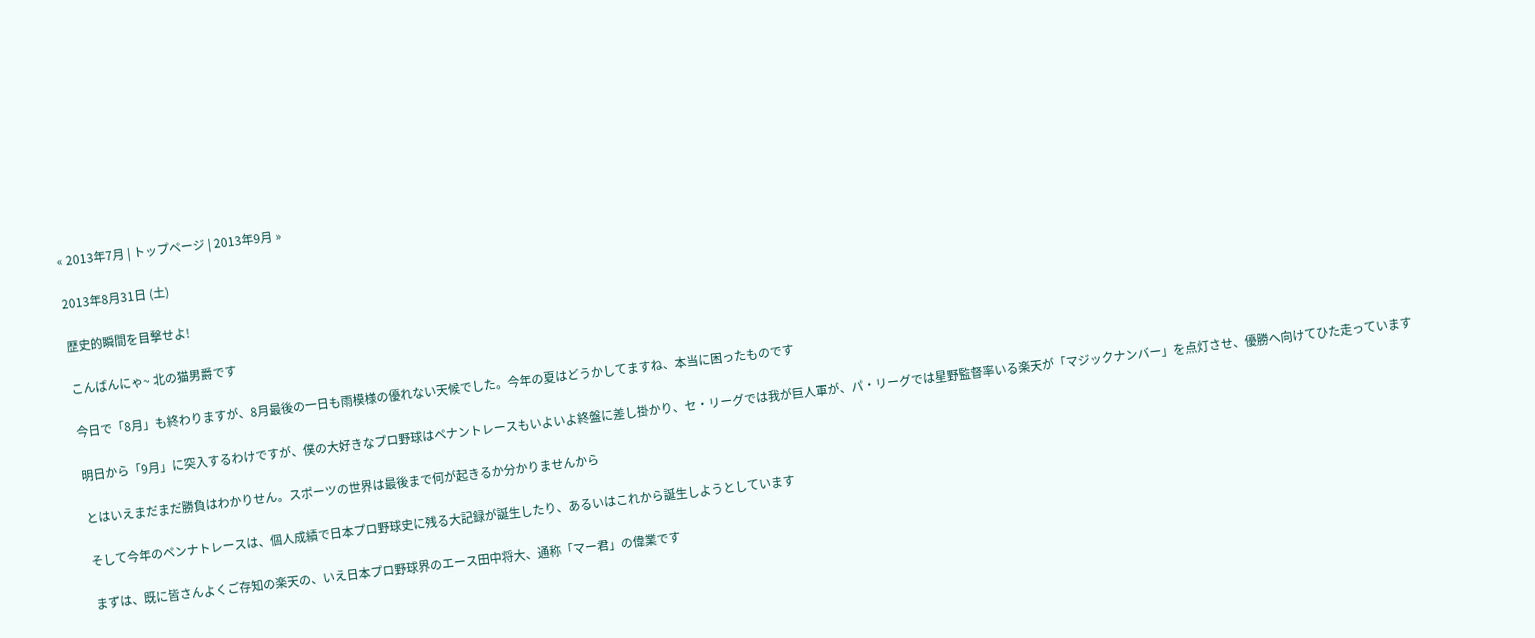« 2013年7月 | トップページ | 2013年9月 »

2013年8月31日 (土)

歴史的瞬間を目撃せよ!

こんばんにゃ~ 北の猫男爵です

今日で「8月」も終わりますが、8月最後の一日も雨模様の優れない天候でした。今年の夏はどうかしてますね、本当に困ったものです

明日から「9月」に突入するわけですが、僕の大好きなプロ野球はペナントレースもいよいよ終盤に差し掛かり、セ・リーグでは我が巨人軍が、パ・リーグでは星野監督率いる楽天が「マジックナンバー」を点灯させ、優勝へ向けてひた走っています

とはいえまだまだ勝負はわかりせん。スポーツの世界は最後まで何が起きるか分かりませんから

そして今年のペンナトレースは、個人成績で日本プロ野球史に残る大記録が誕生したり、あるいはこれから誕生しようとしています

まずは、既に皆さんよくご存知の楽天の、いえ日本プロ野球界のエース田中将大、通称「マー君」の偉業です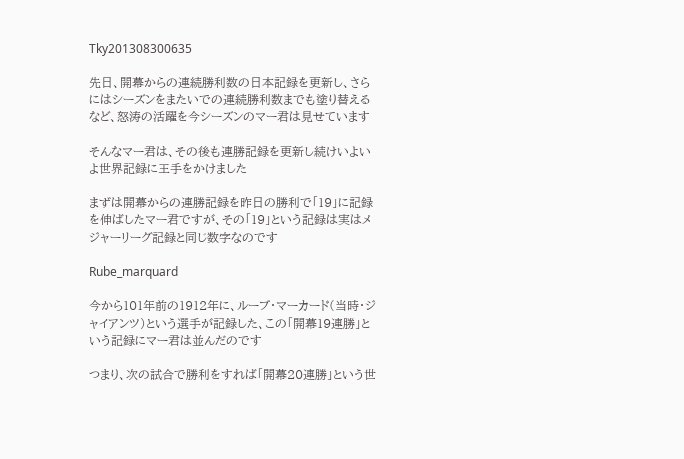Tky201308300635

先日、開幕からの連続勝利数の日本記録を更新し、さらにはシーズンをまたいでの連続勝利数までも塗り替えるなど、怒涛の活躍を今シーズンのマー君は見せています

そんなマー君は、その後も連勝記録を更新し続けいよいよ世界記録に王手をかけました

まずは開幕からの連勝記録を昨日の勝利で「19」に記録を伸ばしたマー君ですが、その「19」という記録は実はメジャーリーグ記録と同じ数字なのです

Rube_marquard

今から101年前の1912年に、ルーブ・マーカード(当時・ジャイアンツ)という選手が記録した、この「開幕19連勝」という記録にマー君は並んだのです

つまり、次の試合で勝利をすれば「開幕20連勝」という世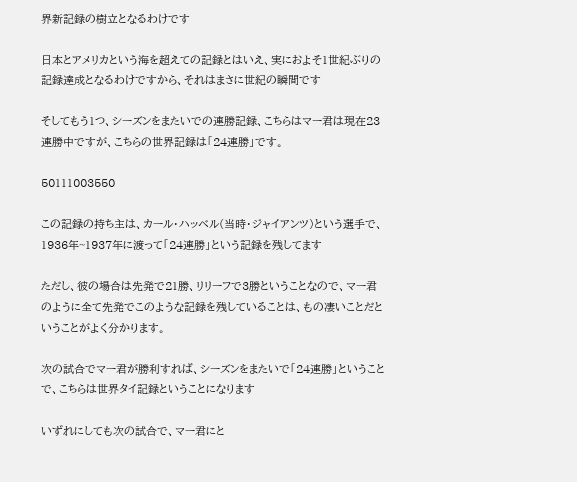界新記録の樹立となるわけです

日本とアメリカという海を超えての記録とはいえ、実におよそ1世紀ぶりの記録達成となるわけですから、それはまさに世紀の瞬間です

そしてもう1つ、シーズンをまたいでの連勝記録、こちらはマー君は現在23連勝中ですが、こちらの世界記録は「24連勝」です。

50111003550

この記録の持ち主は、カール・ハッベル(当時・ジャイアンツ)という選手で、1936年~1937年に渡って「24連勝」という記録を残してます

ただし、彼の場合は先発で21勝、リリーフで3勝ということなので、マー君のように全て先発でこのような記録を残していることは、もの凄いことだということがよく分かります。

次の試合でマー君が勝利すれば、シーズンをまたいで「24連勝」ということで、こちらは世界タイ記録ということになります

いずれにしても次の試合で、マー君にと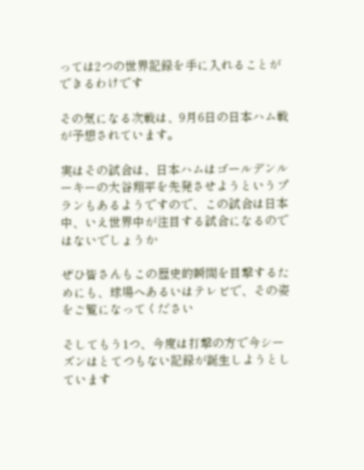っては2つの世界記録を手に入れることができるわけです

その気になる次戦は、9月6日の日本ハム戦が予想されています。

実はその試合は、日本ハムはゴールデンルーキーの大谷翔平を先発させようというプランもあるようですので、この試合は日本中、いえ世界中が注目する試合になるのではないでしょうか

ぜひ皆さんもこの歴史的瞬間を目撃するためにも、球場へあるいはテレビで、その姿をご覧になってください

そしてもう1つ、今度は打撃の方で今シーズンはとてつもない記録が誕生しようとしています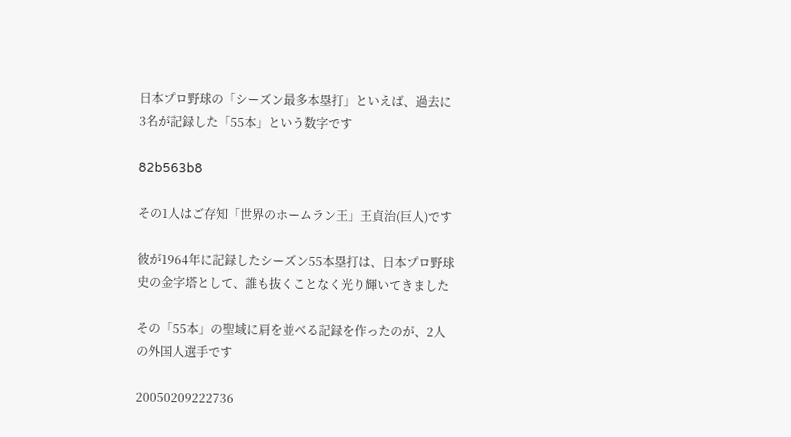日本プロ野球の「シーズン最多本塁打」といえば、過去に3名が記録した「55本」という数字です

82b563b8

その1人はご存知「世界のホームラン王」王貞治(巨人)です

彼が1964年に記録したシーズン55本塁打は、日本プロ野球史の金字塔として、誰も抜くことなく光り輝いてきました

その「55本」の聖域に肩を並べる記録を作ったのが、2人の外国人選手です

20050209222736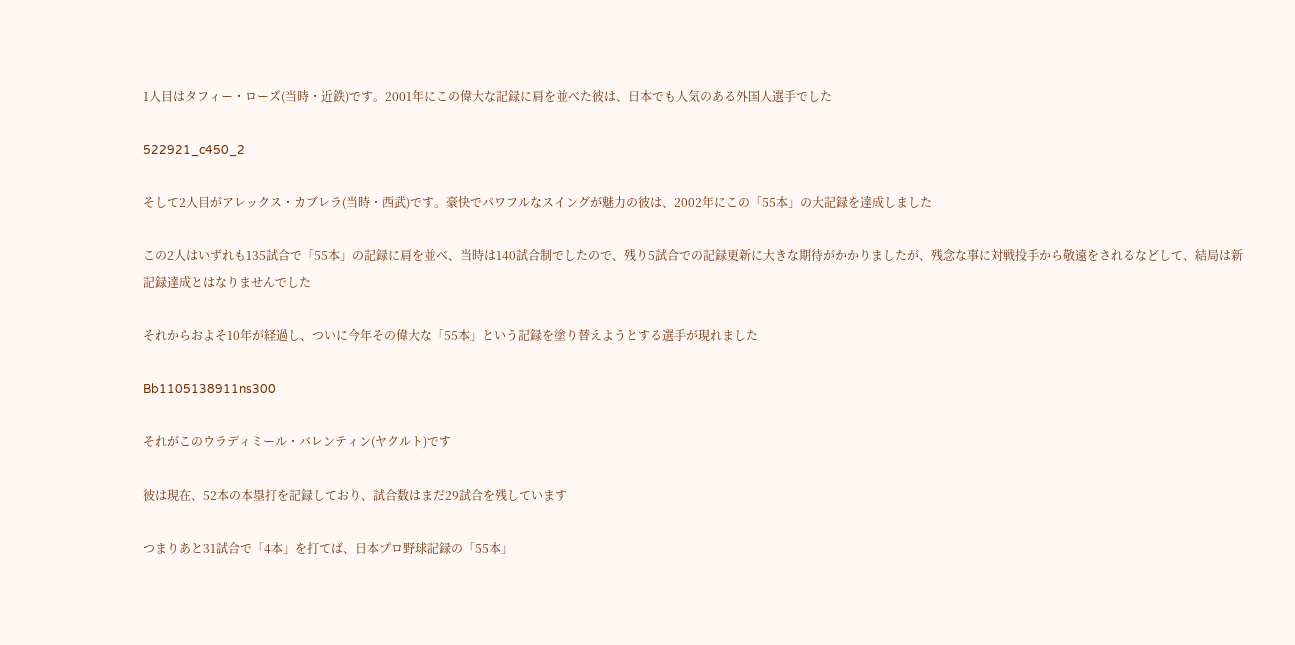1人目はタフィー・ローズ(当時・近鉄)です。2001年にこの偉大な記録に肩を並べた彼は、日本でも人気のある外国人選手でした

522921_c450_2

そして2人目がアレックス・カブレラ(当時・西武)です。豪快でパワフルなスイングが魅力の彼は、2002年にこの「55本」の大記録を達成しました

この2人はいずれも135試合で「55本」の記録に肩を並べ、当時は140試合制でしたので、残り5試合での記録更新に大きな期待がかかりましたが、残念な事に対戦投手から敬遠をされるなどして、結局は新記録達成とはなりませんでした

それからおよそ10年が経過し、ついに今年その偉大な「55本」という記録を塗り替えようとする選手が現れました

Bb1105138911ns300

それがこのウラディミール・バレンティン(ヤクルト)です

彼は現在、52本の本塁打を記録しており、試合数はまだ29試合を残しています

つまりあと31試合で「4本」を打てば、日本プロ野球記録の「55本」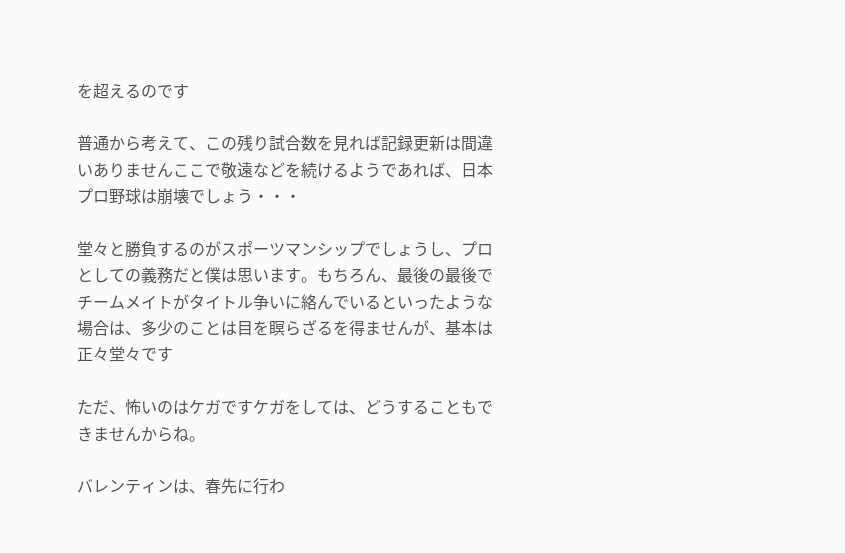を超えるのです

普通から考えて、この残り試合数を見れば記録更新は間違いありませんここで敬遠などを続けるようであれば、日本プロ野球は崩壊でしょう・・・

堂々と勝負するのがスポーツマンシップでしょうし、プロとしての義務だと僕は思います。もちろん、最後の最後でチームメイトがタイトル争いに絡んでいるといったような場合は、多少のことは目を瞑らざるを得ませんが、基本は正々堂々です

ただ、怖いのはケガですケガをしては、どうすることもできませんからね。

バレンティンは、春先に行わ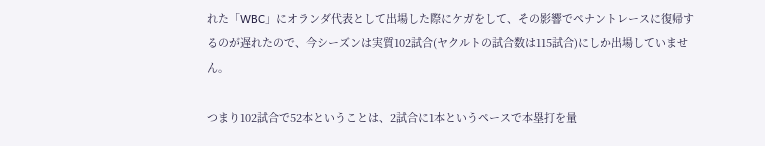れた「WBC」にオランダ代表として出場した際にケガをして、その影響でペナントレースに復帰するのが遅れたので、今シーズンは実質102試合(ヤクルトの試合数は115試合)にしか出場していません。

つまり102試合で52本ということは、2試合に1本というペースで本塁打を量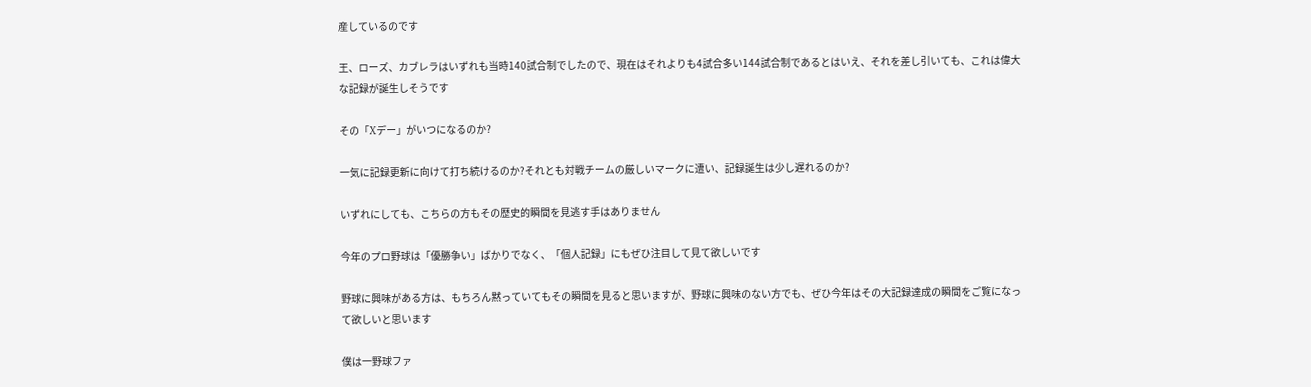産しているのです

王、ローズ、カブレラはいずれも当時140試合制でしたので、現在はそれよりも4試合多い144試合制であるとはいえ、それを差し引いても、これは偉大な記録が誕生しそうです

その「Xデー」がいつになるのか?

一気に記録更新に向けて打ち続けるのか?それとも対戦チームの厳しいマークに遭い、記録誕生は少し遅れるのか?

いずれにしても、こちらの方もその歴史的瞬間を見逃す手はありません

今年のプロ野球は「優勝争い」ばかりでなく、「個人記録」にもぜひ注目して見て欲しいです

野球に興味がある方は、もちろん黙っていてもその瞬間を見ると思いますが、野球に興味のない方でも、ぜひ今年はその大記録達成の瞬間をご覧になって欲しいと思います

僕は一野球ファ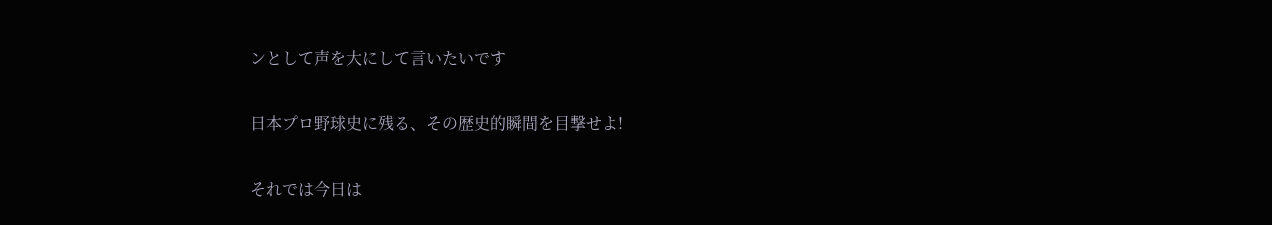ンとして声を大にして言いたいです

日本プロ野球史に残る、その歴史的瞬間を目撃せよ!

それでは今日は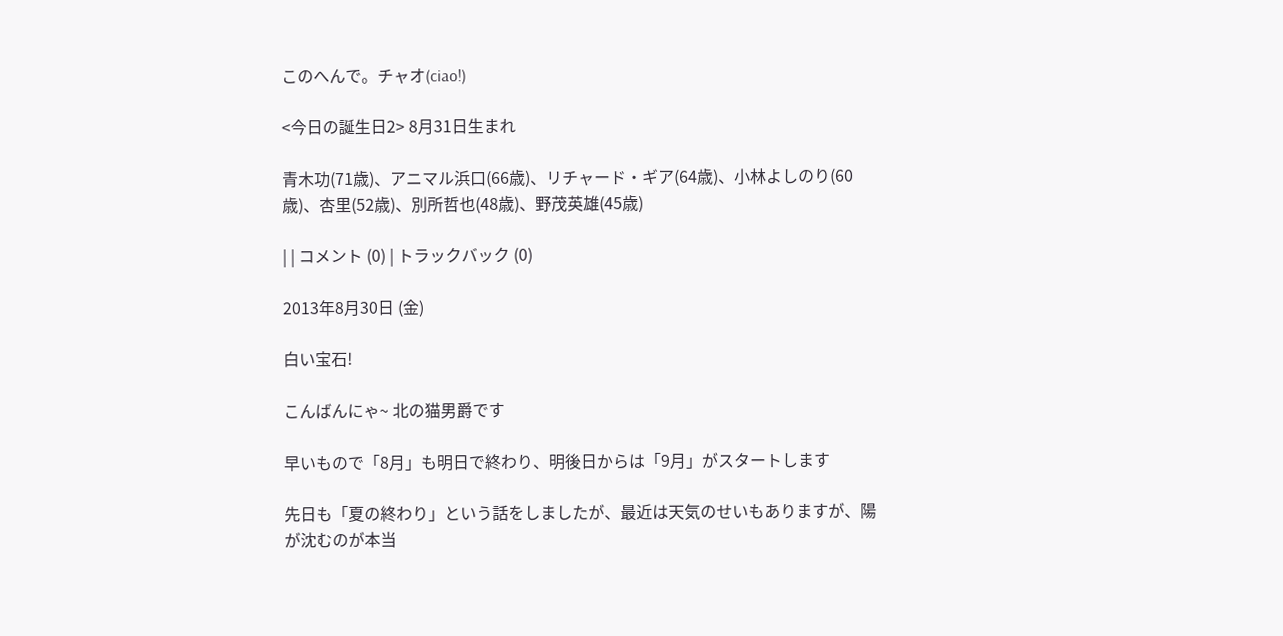このへんで。チャオ(ciao!)

<今日の誕生日2> 8月31日生まれ

青木功(71歳)、アニマル浜口(66歳)、リチャード・ギア(64歳)、小林よしのり(60歳)、杏里(52歳)、別所哲也(48歳)、野茂英雄(45歳)

| | コメント (0) | トラックバック (0)

2013年8月30日 (金)

白い宝石!

こんばんにゃ~ 北の猫男爵です

早いもので「8月」も明日で終わり、明後日からは「9月」がスタートします

先日も「夏の終わり」という話をしましたが、最近は天気のせいもありますが、陽が沈むのが本当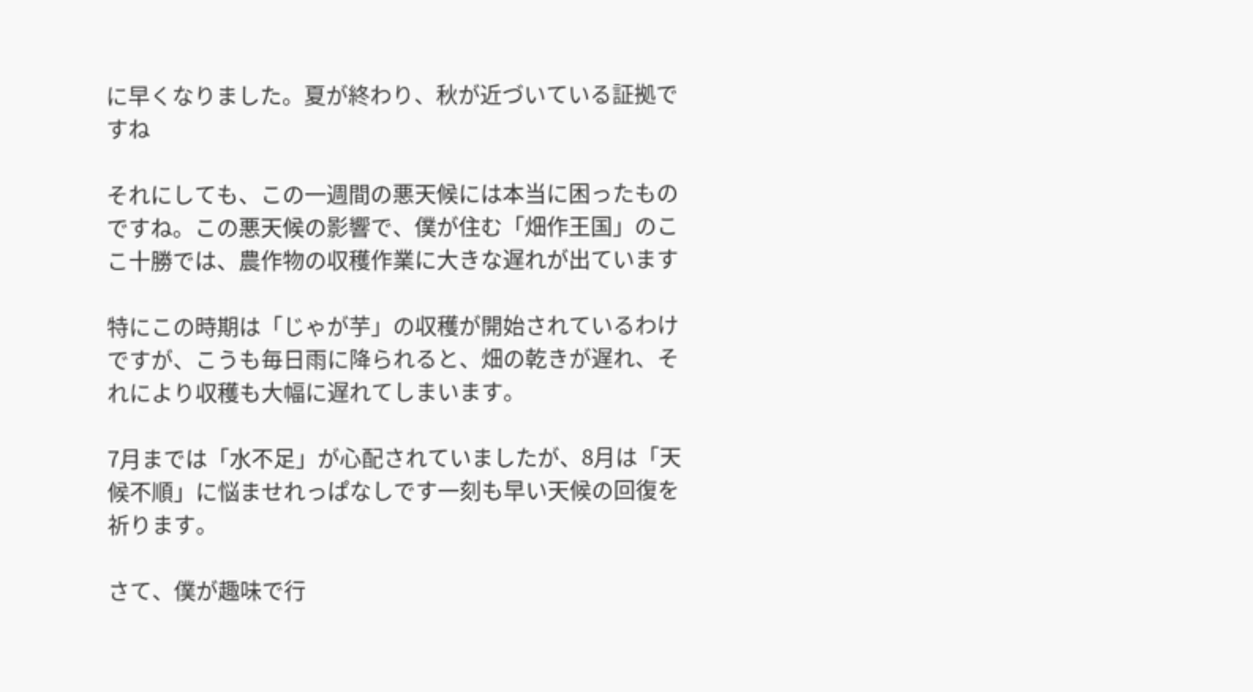に早くなりました。夏が終わり、秋が近づいている証拠ですね

それにしても、この一週間の悪天候には本当に困ったものですね。この悪天候の影響で、僕が住む「畑作王国」のここ十勝では、農作物の収穫作業に大きな遅れが出ています

特にこの時期は「じゃが芋」の収穫が開始されているわけですが、こうも毎日雨に降られると、畑の乾きが遅れ、それにより収穫も大幅に遅れてしまいます。

7月までは「水不足」が心配されていましたが、8月は「天候不順」に悩ませれっぱなしです一刻も早い天候の回復を祈ります。

さて、僕が趣味で行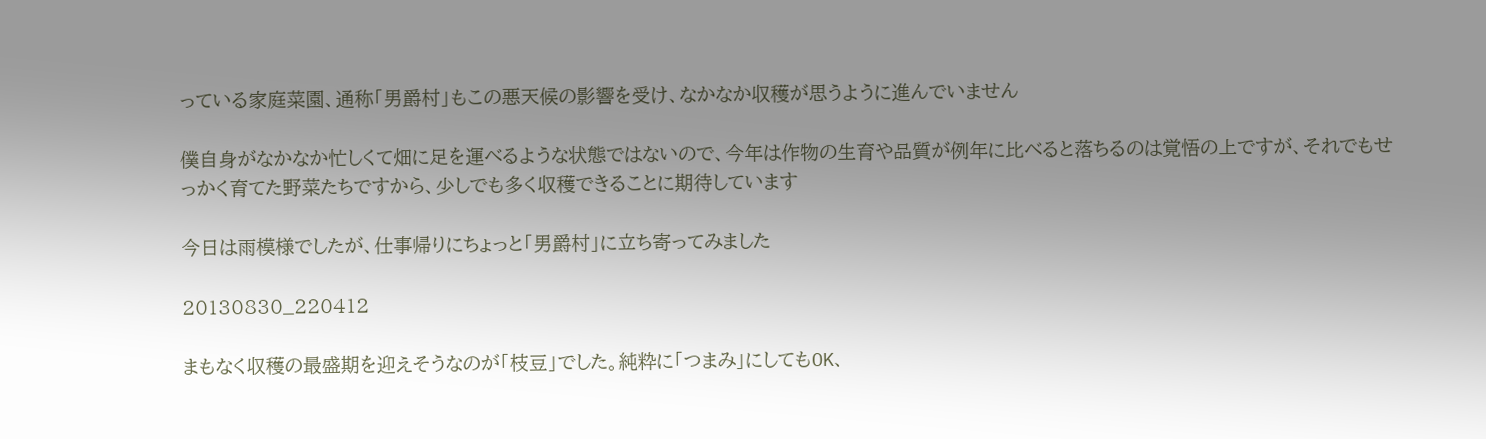っている家庭菜園、通称「男爵村」もこの悪天候の影響を受け、なかなか収穫が思うように進んでいません

僕自身がなかなか忙しくて畑に足を運べるような状態ではないので、今年は作物の生育や品質が例年に比べると落ちるのは覚悟の上ですが、それでもせっかく育てた野菜たちですから、少しでも多く収穫できることに期待しています

今日は雨模様でしたが、仕事帰りにちょっと「男爵村」に立ち寄ってみました

20130830_220412

まもなく収穫の最盛期を迎えそうなのが「枝豆」でした。純粋に「つまみ」にしてもOK、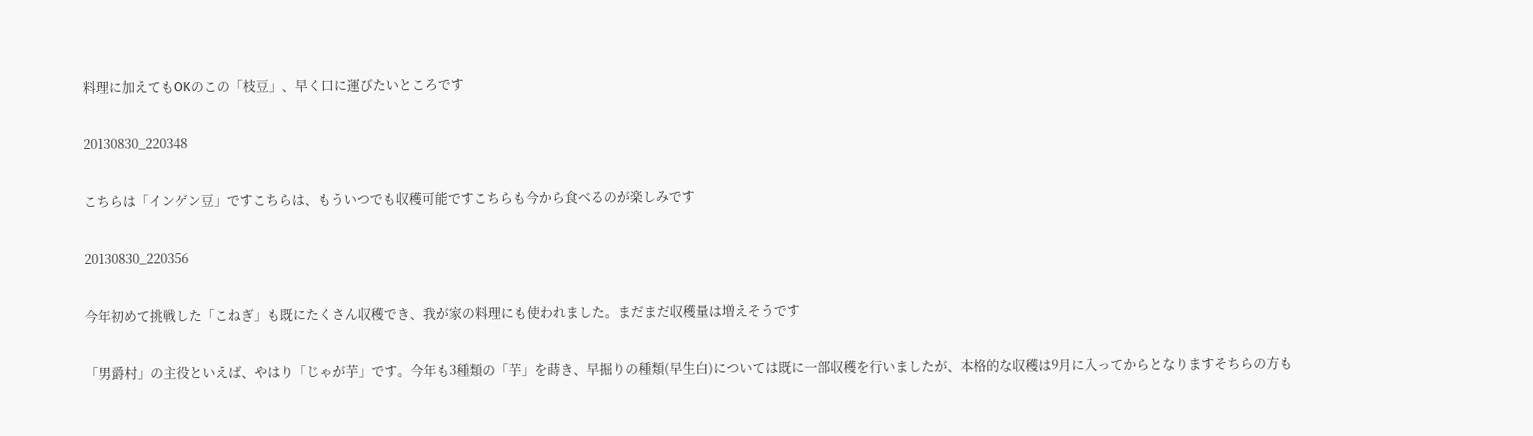料理に加えてもOKのこの「枝豆」、早く口に運びたいところです

20130830_220348

こちらは「インゲン豆」ですこちらは、もういつでも収穫可能ですこちらも今から食べるのが楽しみです

20130830_220356

今年初めて挑戦した「こねぎ」も既にたくさん収穫でき、我が家の料理にも使われました。まだまだ収穫量は増えそうです

「男爵村」の主役といえば、やはり「じゃが芋」です。今年も3種類の「芋」を蒔き、早掘りの種類(早生白)については既に一部収穫を行いましたが、本格的な収穫は9月に入ってからとなりますそちらの方も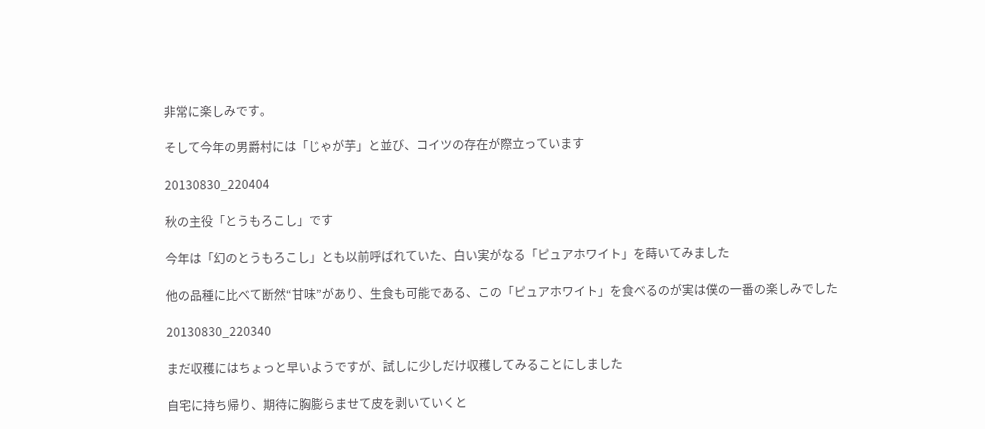非常に楽しみです。

そして今年の男爵村には「じゃが芋」と並び、コイツの存在が際立っています

20130830_220404

秋の主役「とうもろこし」です

今年は「幻のとうもろこし」とも以前呼ばれていた、白い実がなる「ピュアホワイト」を蒔いてみました

他の品種に比べて断然“甘味”があり、生食も可能である、この「ピュアホワイト」を食べるのが実は僕の一番の楽しみでした

20130830_220340

まだ収穫にはちょっと早いようですが、試しに少しだけ収穫してみることにしました

自宅に持ち帰り、期待に胸膨らませて皮を剥いていくと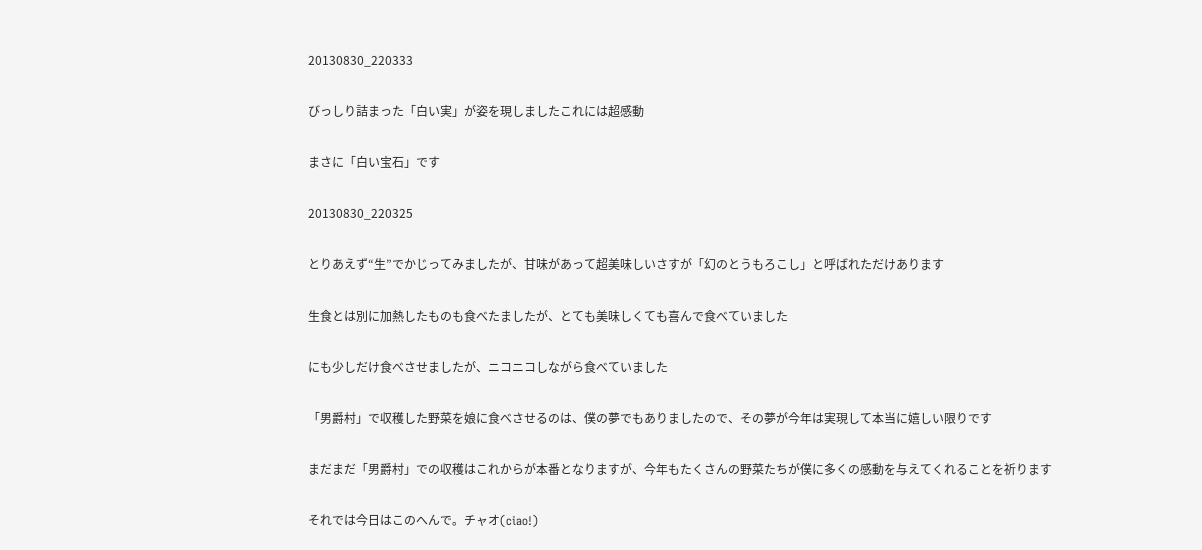20130830_220333

びっしり詰まった「白い実」が姿を現しましたこれには超感動

まさに「白い宝石」です

20130830_220325

とりあえず“生”でかじってみましたが、甘味があって超美味しいさすが「幻のとうもろこし」と呼ばれただけあります

生食とは別に加熱したものも食べたましたが、とても美味しくても喜んで食べていました

にも少しだけ食べさせましたが、ニコニコしながら食べていました

「男爵村」で収穫した野菜を娘に食べさせるのは、僕の夢でもありましたので、その夢が今年は実現して本当に嬉しい限りです

まだまだ「男爵村」での収穫はこれからが本番となりますが、今年もたくさんの野菜たちが僕に多くの感動を与えてくれることを祈ります

それでは今日はこのへんで。チャオ(ciao!)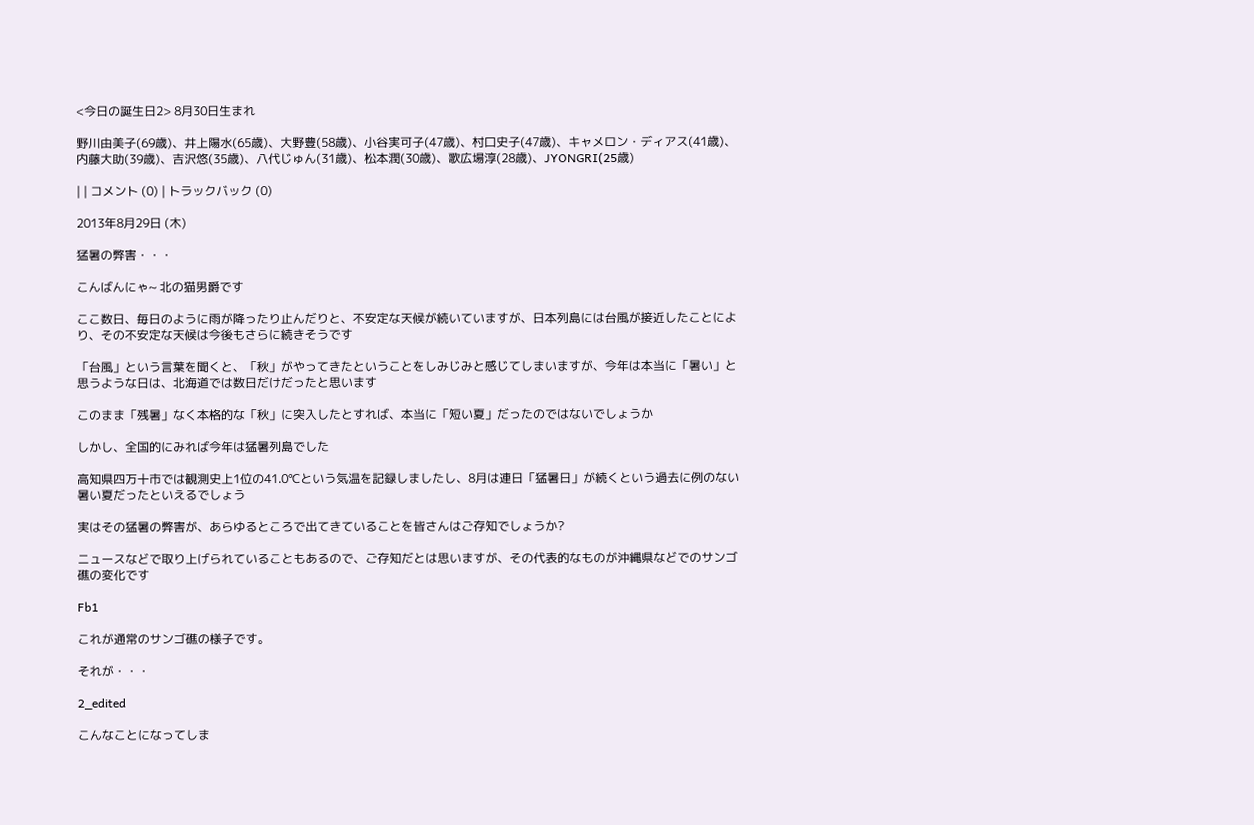<今日の誕生日2> 8月30日生まれ

野川由美子(69歳)、井上陽水(65歳)、大野豊(58歳)、小谷実可子(47歳)、村口史子(47歳)、キャメロン・ディアス(41歳)、内藤大助(39歳)、吉沢悠(35歳)、八代じゅん(31歳)、松本潤(30歳)、歌広場淳(28歳)、JYONGRI(25歳)

| | コメント (0) | トラックバック (0)

2013年8月29日 (木)

猛暑の弊害・・・

こんばんにゃ~ 北の猫男爵です

ここ数日、毎日のように雨が降ったり止んだりと、不安定な天候が続いていますが、日本列島には台風が接近したことにより、その不安定な天候は今後もさらに続きそうです

「台風」という言葉を聞くと、「秋」がやってきたということをしみじみと感じてしまいますが、今年は本当に「暑い」と思うような日は、北海道では数日だけだったと思います

このまま「残暑」なく本格的な「秋」に突入したとすれば、本当に「短い夏」だったのではないでしょうか

しかし、全国的にみれば今年は猛暑列島でした

高知県四万十市では観測史上1位の41.0℃という気温を記録しましたし、8月は連日「猛暑日」が続くという過去に例のない暑い夏だったといえるでしょう

実はその猛暑の弊害が、あらゆるところで出てきていることを皆さんはご存知でしょうか?

ニュースなどで取り上げられていることもあるので、ご存知だとは思いますが、その代表的なものが沖縄県などでのサンゴ礁の変化です

Fb1

これが通常のサンゴ礁の様子です。

それが・・・

2_edited

こんなことになってしま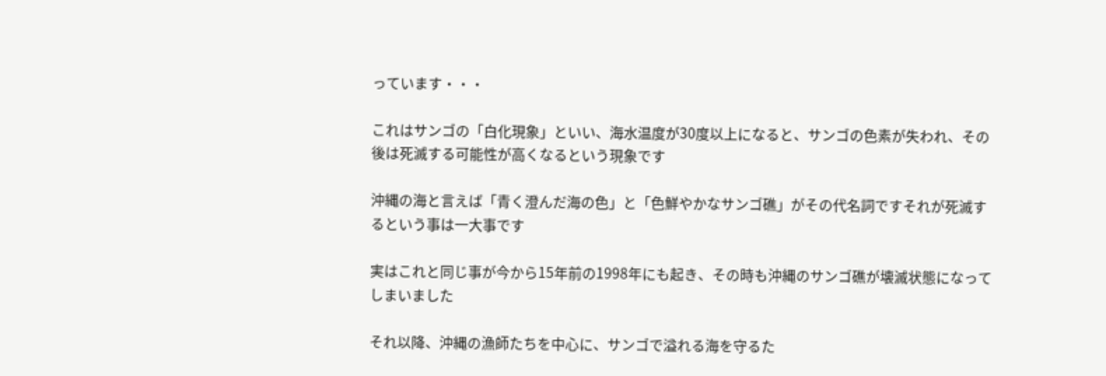っています・・・

これはサンゴの「白化現象」といい、海水温度が30度以上になると、サンゴの色素が失われ、その後は死滅する可能性が高くなるという現象です

沖縄の海と言えば「青く澄んだ海の色」と「色鮮やかなサンゴ礁」がその代名詞ですそれが死滅するという事は一大事です

実はこれと同じ事が今から15年前の1998年にも起き、その時も沖縄のサンゴ礁が壊滅状態になってしまいました

それ以降、沖縄の漁師たちを中心に、サンゴで溢れる海を守るた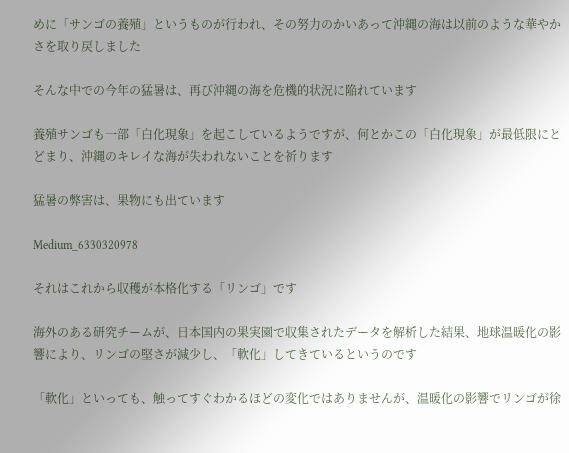めに「サンゴの養殖」というものが行われ、その努力のかいあって沖縄の海は以前のような華やかさを取り戻しました

そんな中での今年の猛暑は、再び沖縄の海を危機的状況に陥れています

養殖サンゴも一部「白化現象」を起こしているようですが、何とかこの「白化現象」が最低限にとどまり、沖縄のキレイな海が失われないことを祈ります

猛暑の弊害は、果物にも出ています

Medium_6330320978

それはこれから収穫が本格化する「リンゴ」です

海外のある研究チームが、日本国内の果実園で収集されたデータを解析した結果、地球温暖化の影響により、リンゴの堅さが減少し、「軟化」してきているというのです

「軟化」といっても、触ってすぐわかるほどの変化ではありませんが、温暖化の影響でリンゴが徐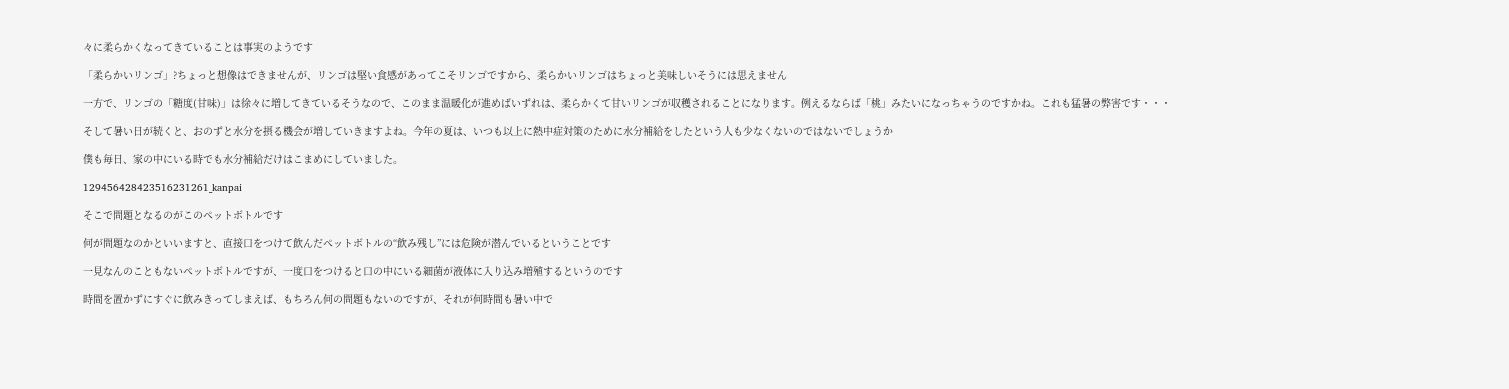々に柔らかくなってきていることは事実のようです

「柔らかいリンゴ」?ちょっと想像はできませんが、リンゴは堅い食感があってこそリンゴですから、柔らかいリンゴはちょっと美味しいそうには思えません

一方で、リンゴの「糖度(甘味)」は徐々に増してきているそうなので、このまま温暖化が進めばいずれは、柔らかくて甘いリンゴが収穫されることになります。例えるならば「桃」みたいになっちゃうのですかね。これも猛暑の弊害です・・・

そして暑い日が続くと、おのずと水分を摂る機会が増していきますよね。今年の夏は、いつも以上に熱中症対策のために水分補給をしたという人も少なくないのではないでしょうか

僕も毎日、家の中にいる時でも水分補給だけはこまめにしていました。

129456428423516231261_kanpai

そこで問題となるのがこのペットボトルです

何が問題なのかといいますと、直接口をつけて飲んだペットボトルの“飲み残し”には危険が潜んでいるということです

一見なんのこともないペットボトルですが、一度口をつけると口の中にいる細菌が液体に入り込み増殖するというのです

時間を置かずにすぐに飲みきってしまえば、もちろん何の問題もないのですが、それが何時間も暑い中で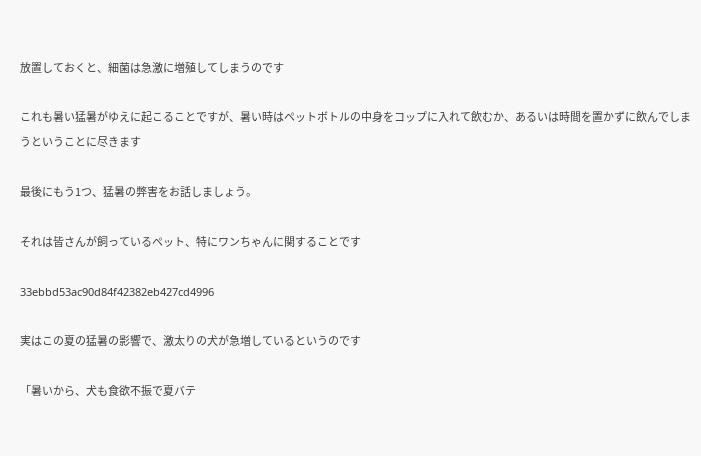放置しておくと、細菌は急激に増殖してしまうのです

これも暑い猛暑がゆえに起こることですが、暑い時はペットボトルの中身をコップに入れて飲むか、あるいは時間を置かずに飲んでしまうということに尽きます

最後にもう1つ、猛暑の弊害をお話しましょう。

それは皆さんが飼っているペット、特にワンちゃんに関することです

33ebbd53ac90d84f42382eb427cd4996

実はこの夏の猛暑の影響で、激太りの犬が急増しているというのです

「暑いから、犬も食欲不振で夏バテ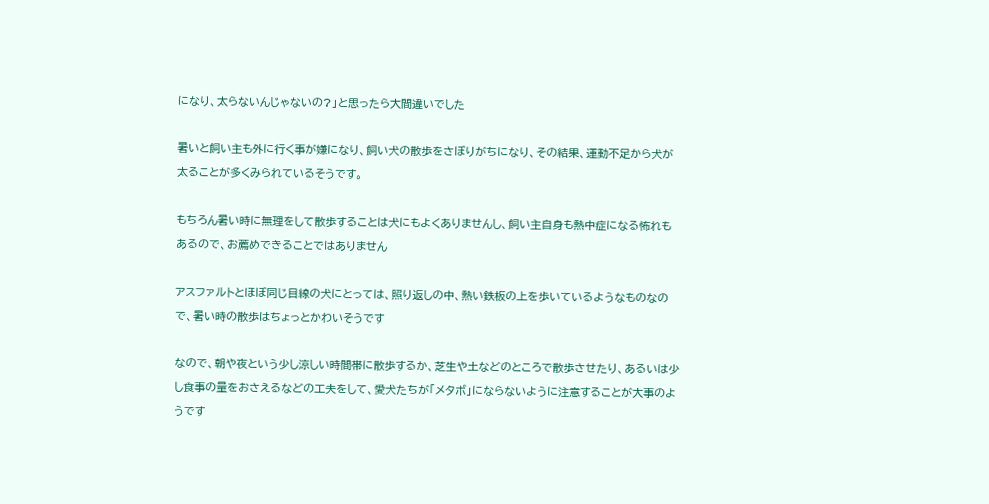になり、太らないんじゃないの?」と思ったら大間違いでした

暑いと飼い主も外に行く事が嫌になり、飼い犬の散歩をさぼりがちになり、その結果、運動不足から犬が太ることが多くみられているそうです。

もちろん暑い時に無理をして散歩することは犬にもよくありませんし、飼い主自身も熱中症になる怖れもあるので、お薦めできることではありません

アスファルトとほぼ同じ目線の犬にとっては、照り返しの中、熱い鉄板の上を歩いているようなものなので、暑い時の散歩はちょっとかわいそうです

なので、朝や夜という少し涼しい時間帯に散歩するか、芝生や土などのところで散歩させたり、あるいは少し食事の量をおさえるなどの工夫をして、愛犬たちが「メタボ」にならないように注意することが大事のようです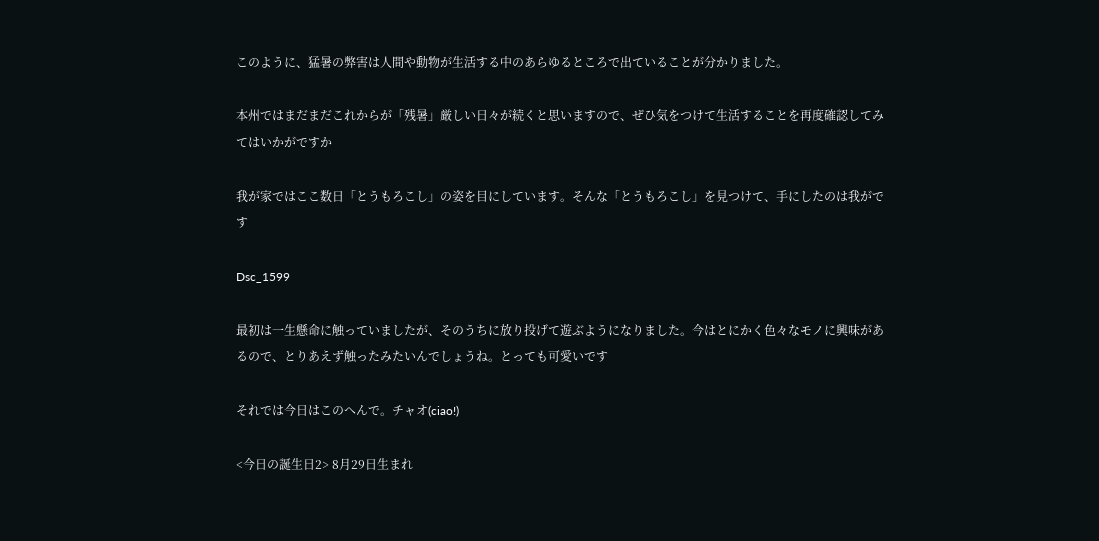このように、猛暑の弊害は人間や動物が生活する中のあらゆるところで出ていることが分かりました。

本州ではまだまだこれからが「残暑」厳しい日々が続くと思いますので、ぜひ気をつけて生活することを再度確認してみてはいかがですか

我が家ではここ数日「とうもろこし」の姿を目にしています。そんな「とうもろこし」を見つけて、手にしたのは我がです

Dsc_1599

最初は一生懸命に触っていましたが、そのうちに放り投げて遊ぶようになりました。今はとにかく色々なモノに興味があるので、とりあえず触ったみたいんでしょうね。とっても可愛いです

それでは今日はこのへんで。チャオ(ciao!)

<今日の誕生日2> 8月29日生まれ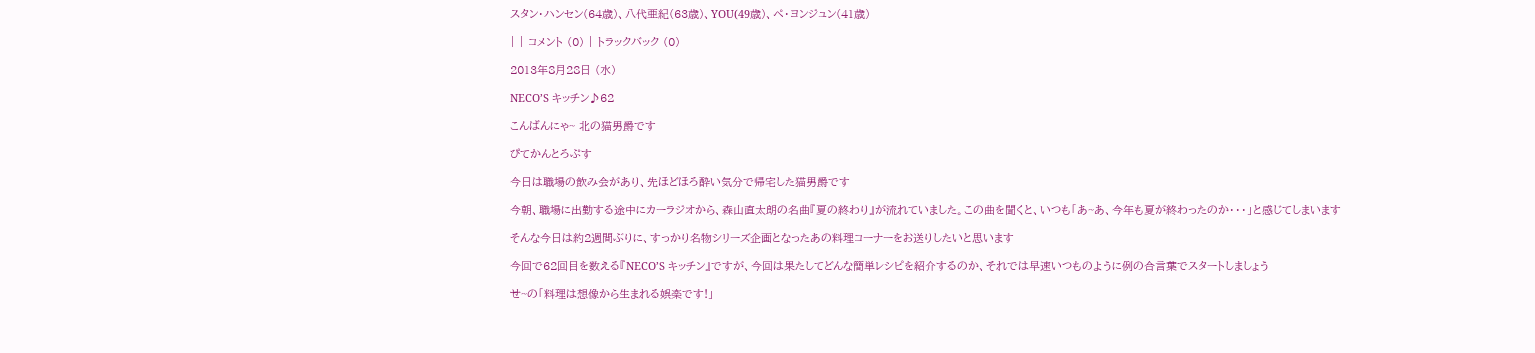スタン・ハンセン(64歳)、八代亜紀(63歳)、YOU(49歳)、ペ・ヨンジュン(41歳)

| | コメント (0) | トラックバック (0)

2013年8月28日 (水)

NECO’S キッチン♪62

こんばんにゃ~ 北の猫男爵です

ぴてかんとろぷす

今日は職場の飲み会があり、先ほどほろ酔い気分で帰宅した猫男爵です

今朝、職場に出勤する途中にカーラジオから、森山直太朗の名曲『夏の終わり』が流れていました。この曲を聞くと、いつも「あ~あ、今年も夏が終わったのか・・・」と感じてしまいます

そんな今日は約2週間ぶりに、すっかり名物シリーズ企画となったあの料理コーナーをお送りしたいと思います

今回で62回目を数える『NECO’S キッチン』ですが、今回は果たしてどんな簡単レシピを紹介するのか、それでは早速いつものように例の合言葉でスタートしましょう

せ~の「料理は想像から生まれる娯楽です!」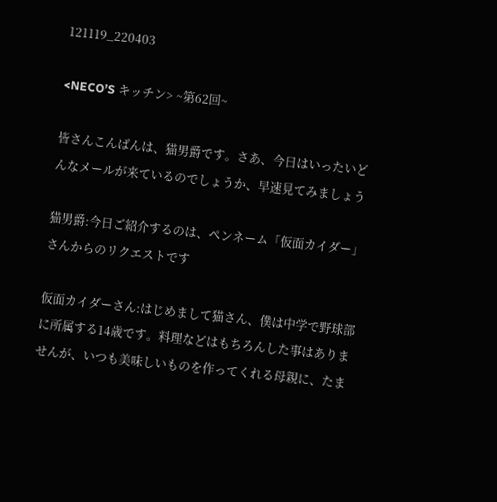121119_220403

<NECO’S キッチン> ~第62回~

皆さんこんばんは、猫男爵です。さあ、今日はいったいどんなメールが来ているのでしょうか、早速見てみましょう

猫男爵:今日ご紹介するのは、ペンネーム「仮面カイダー」さんからのリクエストです

仮面カイダーさん:はじめまして猫さん、僕は中学で野球部に所属する14歳です。料理などはもちろんした事はありませんが、いつも美味しいものを作ってくれる母親に、たま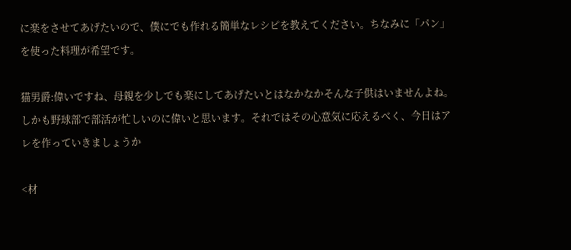に楽をさせてあげたいので、僕にでも作れる簡単なレシピを教えてください。ちなみに「パン」を使った料理が希望です。

猫男爵:偉いですね、母親を少しでも楽にしてあげたいとはなかなかそんな子供はいませんよね。しかも野球部で部活が忙しいのに偉いと思います。それではその心意気に応えるべく、今日はアレを作っていきましょうか

<材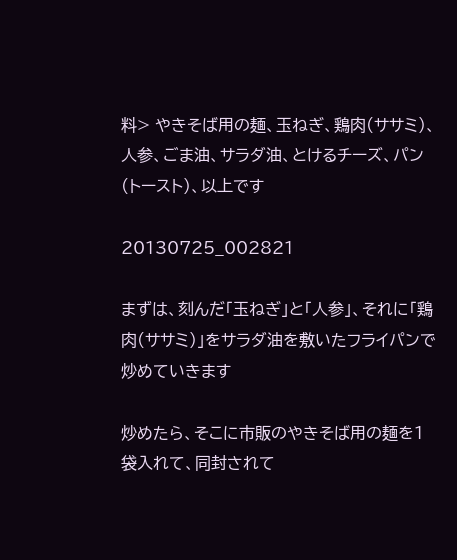料> やきそば用の麺、玉ねぎ、鶏肉(ササミ)、人参、ごま油、サラダ油、とけるチーズ、パン(トースト)、以上です

20130725_002821

まずは、刻んだ「玉ねぎ」と「人参」、それに「鶏肉(ササミ)」をサラダ油を敷いたフライパンで炒めていきます

炒めたら、そこに市販のやきそば用の麺を1袋入れて、同封されて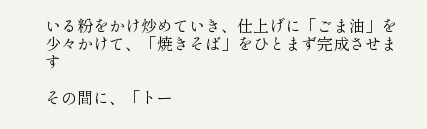いる粉をかけ炒めていき、仕上げに「ごま油」を少々かけて、「焼きそば」をひとまず完成させます

その間に、「トー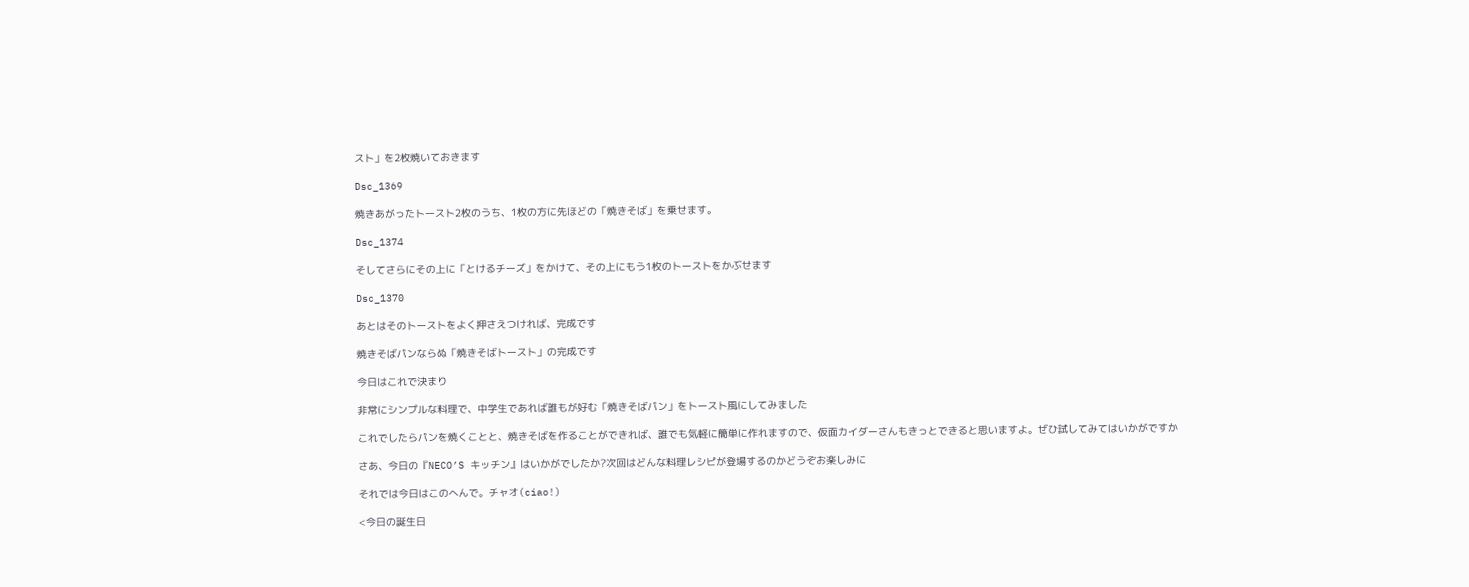スト」を2枚焼いておきます

Dsc_1369

焼きあがったトースト2枚のうち、1枚の方に先ほどの「焼きそば」を乗せます。

Dsc_1374

そしてさらにその上に「とけるチーズ」をかけて、その上にもう1枚のトーストをかぶせます

Dsc_1370

あとはそのトーストをよく押さえつければ、完成です

焼きそばパンならぬ「焼きそばトースト」の完成です

今日はこれで決まり

非常にシンプルな料理で、中学生であれば誰もが好む「焼きそばパン」をトースト風にしてみました

これでしたらパンを焼くことと、焼きそばを作ることができれば、誰でも気軽に簡単に作れますので、仮面カイダーさんもきっとできると思いますよ。ぜひ試してみてはいかがですか

さあ、今日の『NECO’S キッチン』はいかがでしたか?次回はどんな料理レシピが登場するのかどうぞお楽しみに

それでは今日はこのへんで。チャオ(ciao!)

<今日の誕生日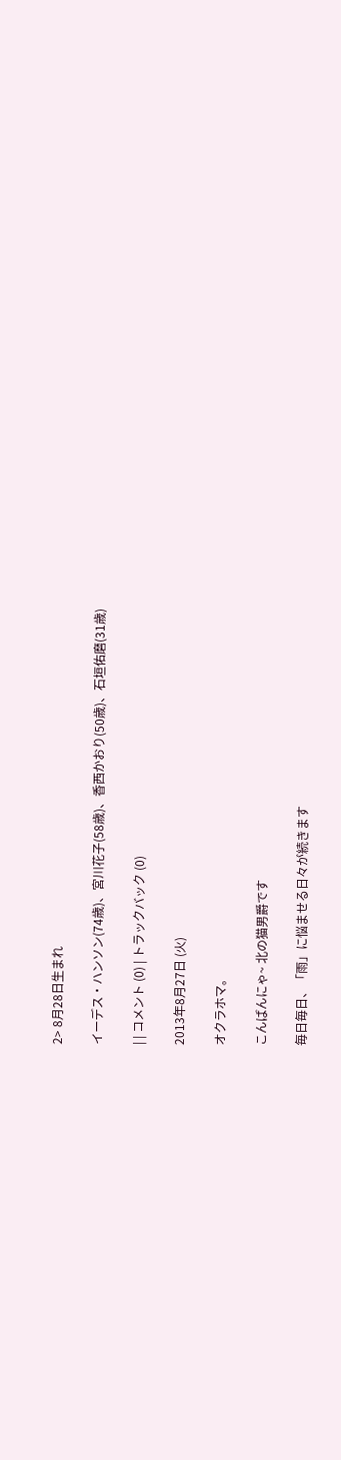2> 8月28日生まれ

イーデス・ハンソン(74歳)、宮川花子(58歳)、香西かおり(50歳)、石垣佑磨(31歳)

| | コメント (0) | トラックバック (0)

2013年8月27日 (火)

オクラホマ。

こんばんにゃ~ 北の猫男爵です

毎日毎日、「雨」に悩ませる日々が続きます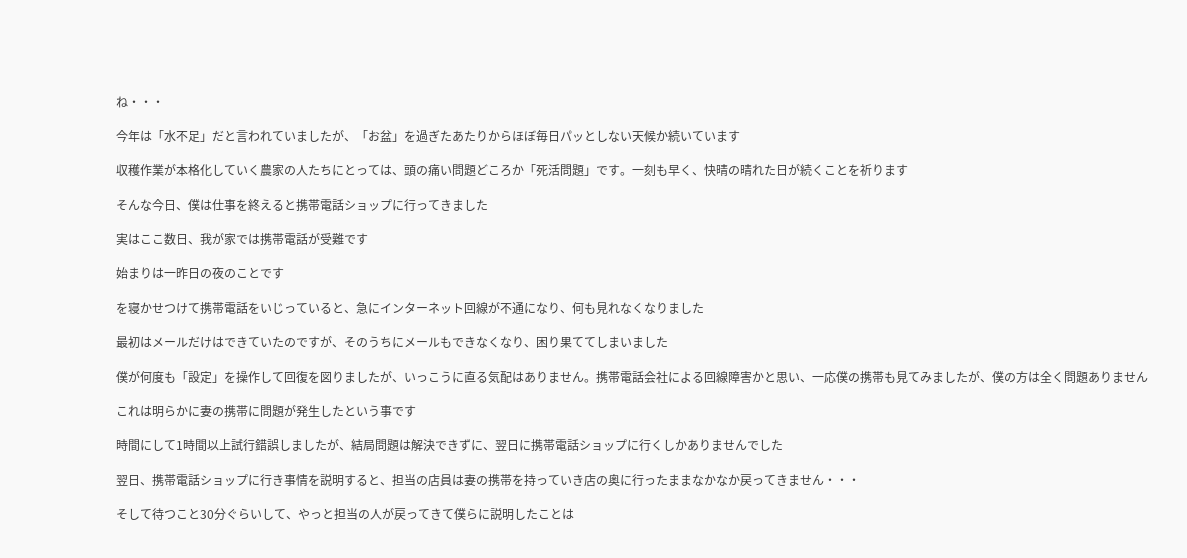ね・・・

今年は「水不足」だと言われていましたが、「お盆」を過ぎたあたりからほぼ毎日パッとしない天候か続いています

収穫作業が本格化していく農家の人たちにとっては、頭の痛い問題どころか「死活問題」です。一刻も早く、快晴の晴れた日が続くことを祈ります

そんな今日、僕は仕事を終えると携帯電話ショップに行ってきました

実はここ数日、我が家では携帯電話が受難です

始まりは一昨日の夜のことです

を寝かせつけて携帯電話をいじっていると、急にインターネット回線が不通になり、何も見れなくなりました

最初はメールだけはできていたのですが、そのうちにメールもできなくなり、困り果ててしまいました

僕が何度も「設定」を操作して回復を図りましたが、いっこうに直る気配はありません。携帯電話会社による回線障害かと思い、一応僕の携帯も見てみましたが、僕の方は全く問題ありません

これは明らかに妻の携帯に問題が発生したという事です

時間にして1時間以上試行錯誤しましたが、結局問題は解決できずに、翌日に携帯電話ショップに行くしかありませんでした

翌日、携帯電話ショップに行き事情を説明すると、担当の店員は妻の携帯を持っていき店の奥に行ったままなかなか戻ってきません・・・

そして待つこと30分ぐらいして、やっと担当の人が戻ってきて僕らに説明したことは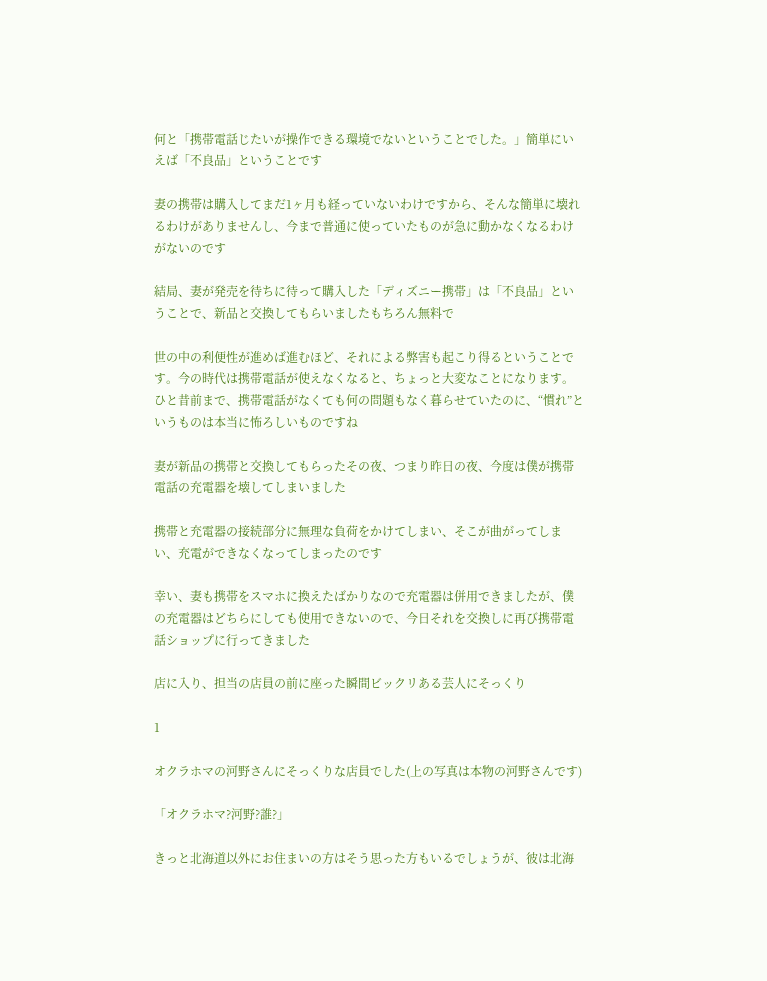何と「携帯電話じたいが操作できる環境でないということでした。」簡単にいえば「不良品」ということです

妻の携帯は購入してまだ1ヶ月も経っていないわけですから、そんな簡単に壊れるわけがありませんし、今まで普通に使っていたものが急に動かなくなるわけがないのです

結局、妻が発売を待ちに待って購入した「ディズニー携帯」は「不良品」ということで、新品と交換してもらいましたもちろん無料で

世の中の利便性が進めば進むほど、それによる弊害も起こり得るということです。今の時代は携帯電話が使えなくなると、ちょっと大変なことになります。ひと昔前まで、携帯電話がなくても何の問題もなく暮らせていたのに、“慣れ”というものは本当に怖ろしいものですね

妻が新品の携帯と交換してもらったその夜、つまり昨日の夜、今度は僕が携帯電話の充電器を壊してしまいました

携帯と充電器の接続部分に無理な負荷をかけてしまい、そこが曲がってしまい、充電ができなくなってしまったのです

幸い、妻も携帯をスマホに換えたばかりなので充電器は併用できましたが、僕の充電器はどちらにしても使用できないので、今日それを交換しに再び携帯電話ショップに行ってきました

店に入り、担当の店員の前に座った瞬間ビックリある芸人にそっくり

1

オクラホマの河野さんにそっくりな店員でした(上の写真は本物の河野さんです)

「オクラホマ?河野?誰?」

きっと北海道以外にお住まいの方はそう思った方もいるでしょうが、彼は北海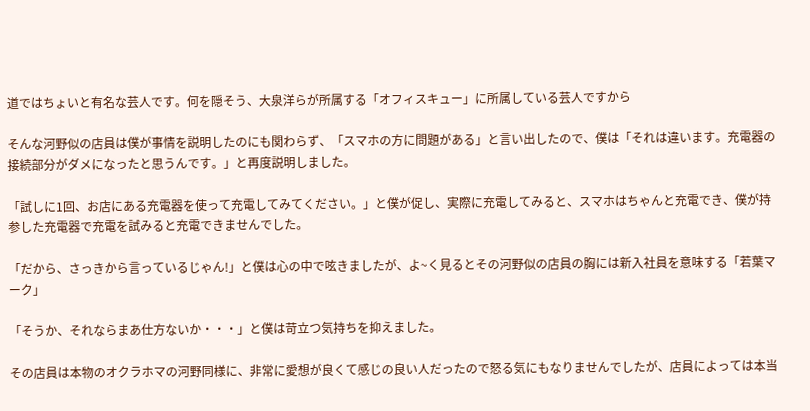道ではちょいと有名な芸人です。何を隠そう、大泉洋らが所属する「オフィスキュー」に所属している芸人ですから

そんな河野似の店員は僕が事情を説明したのにも関わらず、「スマホの方に問題がある」と言い出したので、僕は「それは違います。充電器の接続部分がダメになったと思うんです。」と再度説明しました。

「試しに1回、お店にある充電器を使って充電してみてください。」と僕が促し、実際に充電してみると、スマホはちゃんと充電でき、僕が持参した充電器で充電を試みると充電できませんでした。

「だから、さっきから言っているじゃん!」と僕は心の中で呟きましたが、よ~く見るとその河野似の店員の胸には新入社員を意味する「若葉マーク」

「そうか、それならまあ仕方ないか・・・」と僕は苛立つ気持ちを抑えました。

その店員は本物のオクラホマの河野同様に、非常に愛想が良くて感じの良い人だったので怒る気にもなりませんでしたが、店員によっては本当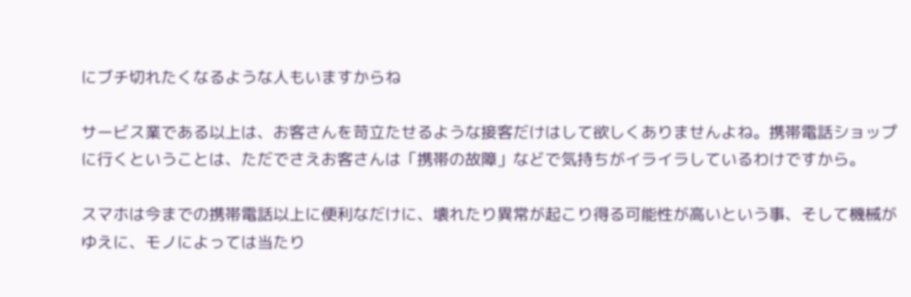にブチ切れたくなるような人もいますからね

サービス業である以上は、お客さんを苛立たせるような接客だけはして欲しくありませんよね。携帯電話ショップに行くということは、ただでさえお客さんは「携帯の故障」などで気持ちがイライラしているわけですから。

スマホは今までの携帯電話以上に便利なだけに、壊れたり異常が起こり得る可能性が高いという事、そして機械がゆえに、モノによっては当たり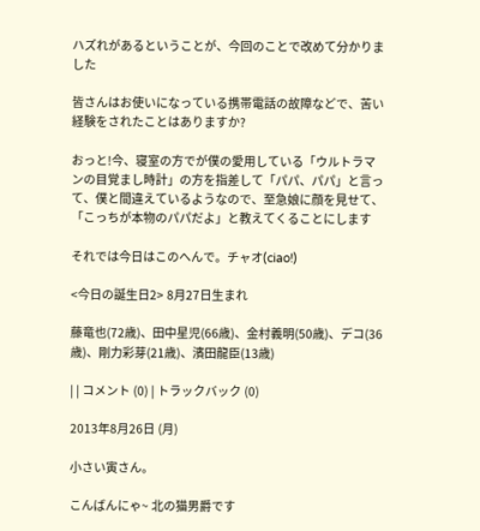ハズれがあるということが、今回のことで改めて分かりました

皆さんはお使いになっている携帯電話の故障などで、苦い経験をされたことはありますか?

おっと!今、寝室の方でが僕の愛用している「ウルトラマンの目覚まし時計」の方を指差して「パパ、パパ」と言って、僕と間違えているようなので、至急娘に顔を見せて、「こっちが本物のパパだよ」と教えてくることにします

それでは今日はこのへんで。チャオ(ciao!)

<今日の誕生日2> 8月27日生まれ

藤竜也(72歳)、田中星児(66歳)、金村義明(50歳)、デコ(36歳)、剛力彩芽(21歳)、濱田龍臣(13歳)

| | コメント (0) | トラックバック (0)

2013年8月26日 (月)

小さい寅さん。

こんばんにゃ~ 北の猫男爵です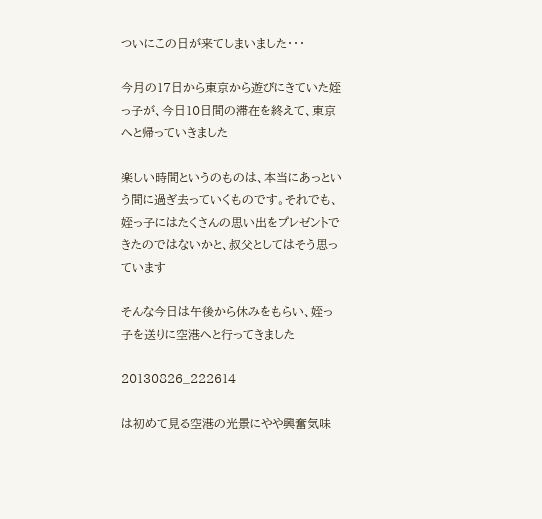ついにこの日が来てしまいました・・・

今月の17日から東京から遊びにきていた姪っ子が、今日10日間の滞在を終えて、東京へと帰っていきました

楽しい時間というのものは、本当にあっという間に過ぎ去っていくものです。それでも、姪っ子にはたくさんの思い出をプレゼントできたのではないかと、叔父としてはそう思っています

そんな今日は午後から休みをもらい、姪っ子を送りに空港へと行ってきました

20130826_222614

は初めて見る空港の光景にやや興奮気味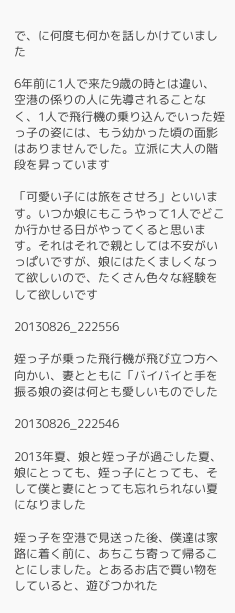で、に何度も何かを話しかけていました

6年前に1人で来た9歳の時とは違い、空港の係りの人に先導されることなく、1人で飛行機の乗り込んでいった姪っ子の姿には、もう幼かった頃の面影はありませんでした。立派に大人の階段を昇っています

「可愛い子には旅をさせろ」といいます。いつか娘にもこうやって1人でどこか行かせる日がやってくると思います。それはそれで親としては不安がいっぱいですが、娘にはたくましくなって欲しいので、たくさん色々な経験をして欲しいです

20130826_222556

姪っ子が乗った飛行機が飛び立つ方へ向かい、妻とともに「バイバイと手を振る娘の姿は何とも愛しいものでした

20130826_222546

2013年夏、娘と姪っ子が過ごした夏、娘にとっても、姪っ子にとっても、そして僕と妻にとっても忘れられない夏になりました

姪っ子を空港で見送った後、僕達は家路に着く前に、あちこち寄って帰ることにしました。とあるお店で買い物をしていると、遊びつかれた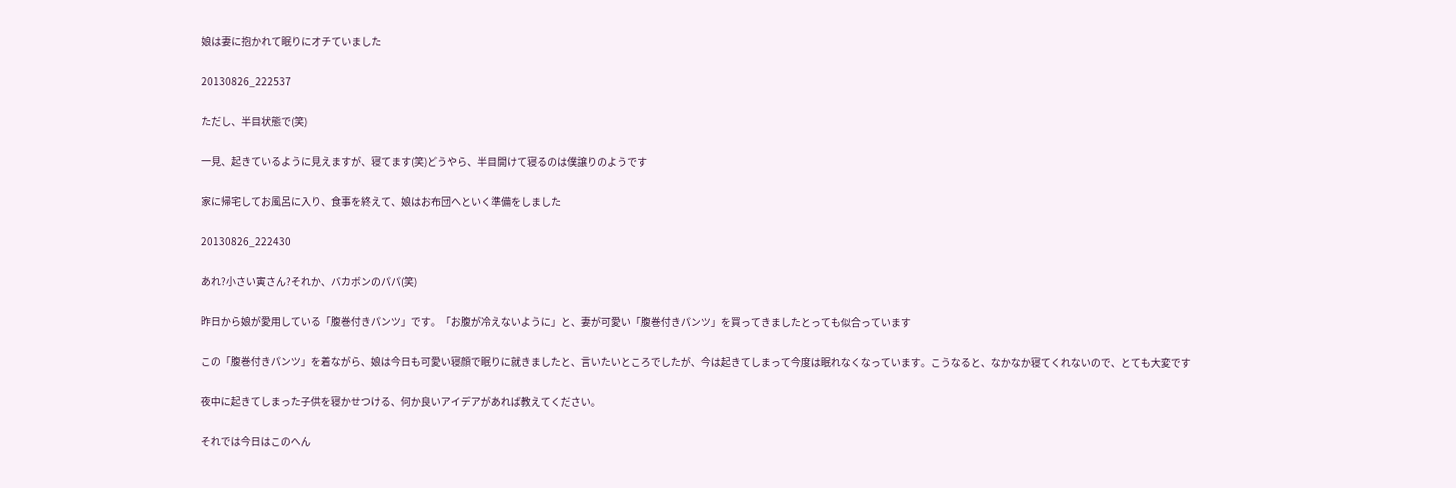娘は妻に抱かれて眠りにオチていました

20130826_222537

ただし、半目状態で(笑)

一見、起きているように見えますが、寝てます(笑)どうやら、半目開けて寝るのは僕譲りのようです

家に帰宅してお風呂に入り、食事を終えて、娘はお布団へといく準備をしました

20130826_222430

あれ?小さい寅さん?それか、バカボンのパパ(笑)

昨日から娘が愛用している「腹巻付きパンツ」です。「お腹が冷えないように」と、妻が可愛い「腹巻付きパンツ」を買ってきましたとっても似合っています

この「腹巻付きパンツ」を着ながら、娘は今日も可愛い寝顔で眠りに就きましたと、言いたいところでしたが、今は起きてしまって今度は眠れなくなっています。こうなると、なかなか寝てくれないので、とても大変です

夜中に起きてしまった子供を寝かせつける、何か良いアイデアがあれば教えてください。

それでは今日はこのへん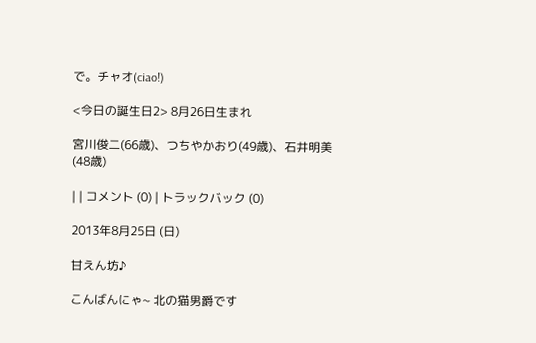で。チャオ(ciao!)

<今日の誕生日2> 8月26日生まれ

宮川俊二(66歳)、つちやかおり(49歳)、石井明美(48歳)

| | コメント (0) | トラックバック (0)

2013年8月25日 (日)

甘えん坊♪

こんばんにゃ~ 北の猫男爵です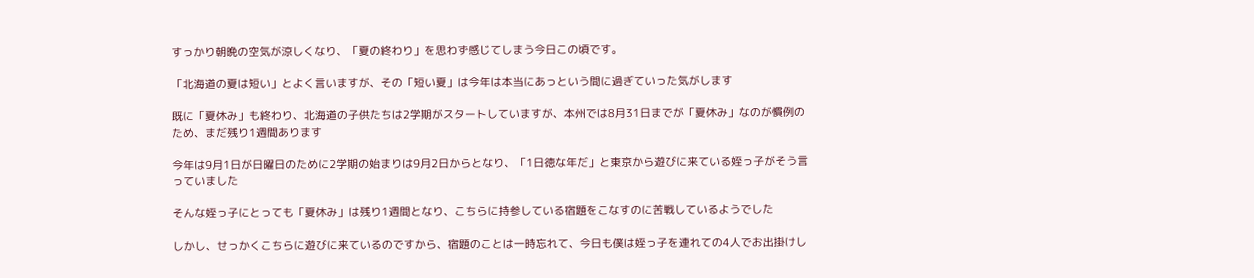すっかり朝晩の空気が涼しくなり、「夏の終わり」を思わず感じてしまう今日この頃です。

「北海道の夏は短い」とよく言いますが、その「短い夏」は今年は本当にあっという間に過ぎていった気がします

既に「夏休み」も終わり、北海道の子供たちは2学期がスタートしていますが、本州では8月31日までが「夏休み」なのが慣例のため、まだ残り1週間あります

今年は9月1日が日曜日のために2学期の始まりは9月2日からとなり、「1日徳な年だ」と東京から遊びに来ている姪っ子がそう言っていました

そんな姪っ子にとっても「夏休み」は残り1週間となり、こちらに持参している宿題をこなすのに苦戦しているようでした

しかし、せっかくこちらに遊びに来ているのですから、宿題のことは一時忘れて、今日も僕は姪っ子を連れての4人でお出掛けし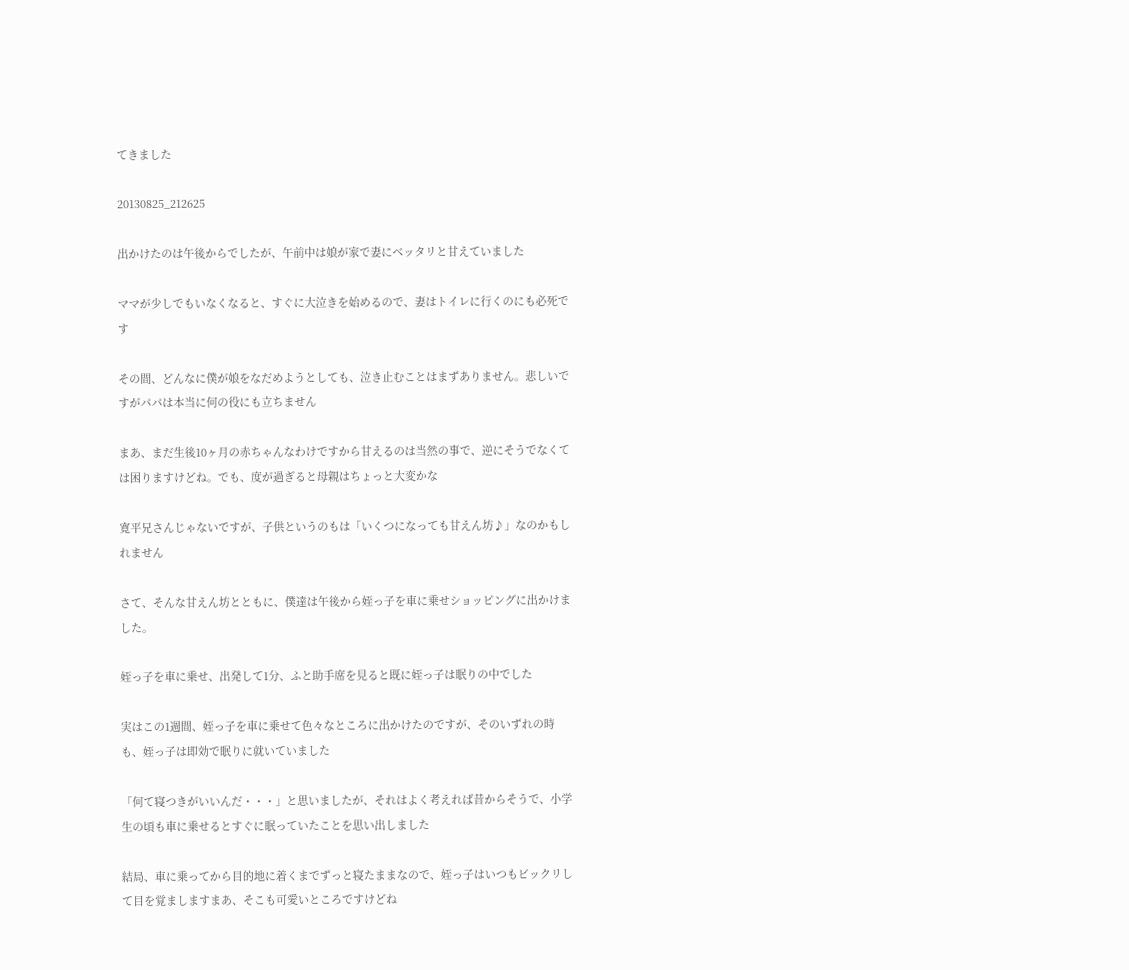てきました

20130825_212625

出かけたのは午後からでしたが、午前中は娘が家で妻にベッタリと甘えていました

ママが少しでもいなくなると、すぐに大泣きを始めるので、妻はトイレに行くのにも必死です

その間、どんなに僕が娘をなだめようとしても、泣き止むことはまずありません。悲しいですがパパは本当に何の役にも立ちません

まあ、まだ生後10ヶ月の赤ちゃんなわけですから甘えるのは当然の事で、逆にそうでなくては困りますけどね。でも、度が過ぎると母親はちょっと大変かな

寛平兄さんじゃないですが、子供というのもは「いくつになっても甘えん坊♪」なのかもしれません

さて、そんな甘えん坊とともに、僕達は午後から姪っ子を車に乗せショッピングに出かけました。

姪っ子を車に乗せ、出発して1分、ふと助手席を見ると既に姪っ子は眠りの中でした

実はこの1週間、姪っ子を車に乗せて色々なところに出かけたのですが、そのいずれの時も、姪っ子は即効で眠りに就いていました

「何て寝つきがいいんだ・・・」と思いましたが、それはよく考えれば昔からそうで、小学生の頃も車に乗せるとすぐに眠っていたことを思い出しました

結局、車に乗ってから目的地に着くまでずっと寝たままなので、姪っ子はいつもビックリして目を覚ましますまあ、そこも可愛いところですけどね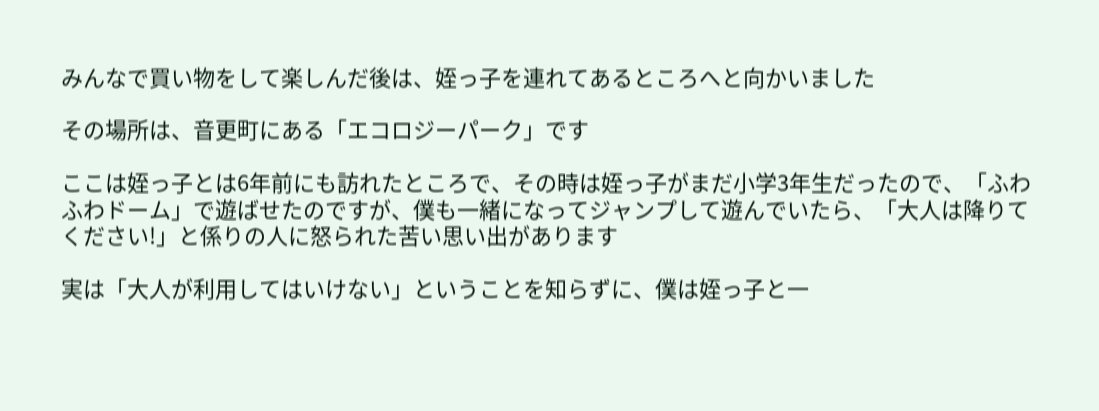みんなで買い物をして楽しんだ後は、姪っ子を連れてあるところへと向かいました

その場所は、音更町にある「エコロジーパーク」です

ここは姪っ子とは6年前にも訪れたところで、その時は姪っ子がまだ小学3年生だったので、「ふわふわドーム」で遊ばせたのですが、僕も一緒になってジャンプして遊んでいたら、「大人は降りてください!」と係りの人に怒られた苦い思い出があります

実は「大人が利用してはいけない」ということを知らずに、僕は姪っ子と一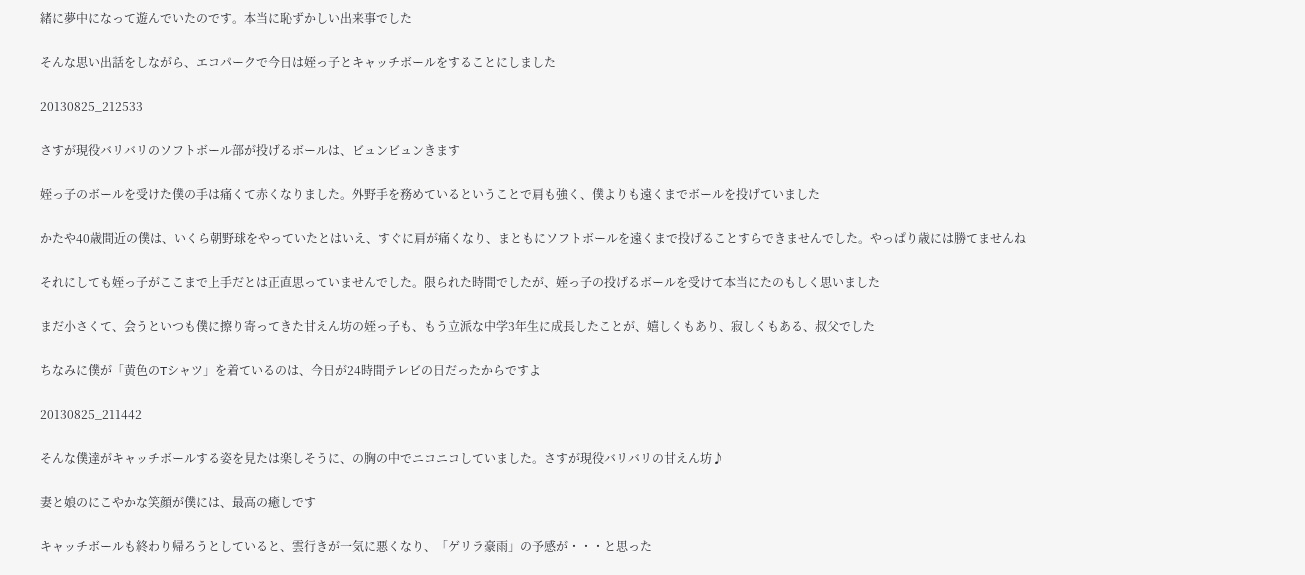緒に夢中になって遊んでいたのです。本当に恥ずかしい出来事でした

そんな思い出話をしながら、エコパークで今日は姪っ子とキャッチボールをすることにしました

20130825_212533

さすが現役バリバリのソフトボール部が投げるボールは、ビュンビュンきます

姪っ子のボールを受けた僕の手は痛くて赤くなりました。外野手を務めているということで肩も強く、僕よりも遠くまでボールを投げていました

かたや40歳間近の僕は、いくら朝野球をやっていたとはいえ、すぐに肩が痛くなり、まともにソフトボールを遠くまで投げることすらできませんでした。やっぱり歳には勝てませんね

それにしても姪っ子がここまで上手だとは正直思っていませんでした。限られた時間でしたが、姪っ子の投げるボールを受けて本当にたのもしく思いました

まだ小さくて、会うといつも僕に擦り寄ってきた甘えん坊の姪っ子も、もう立派な中学3年生に成長したことが、嬉しくもあり、寂しくもある、叔父でした

ちなみに僕が「黄色のTシャツ」を着ているのは、今日が24時間テレビの日だったからですよ

20130825_211442

そんな僕達がキャッチボールする姿を見たは楽しそうに、の胸の中でニコニコしていました。さすが現役バリバリの甘えん坊♪

妻と娘のにこやかな笑顔が僕には、最高の癒しです

キャッチボールも終わり帰ろうとしていると、雲行きが一気に悪くなり、「ゲリラ豪雨」の予感が・・・と思った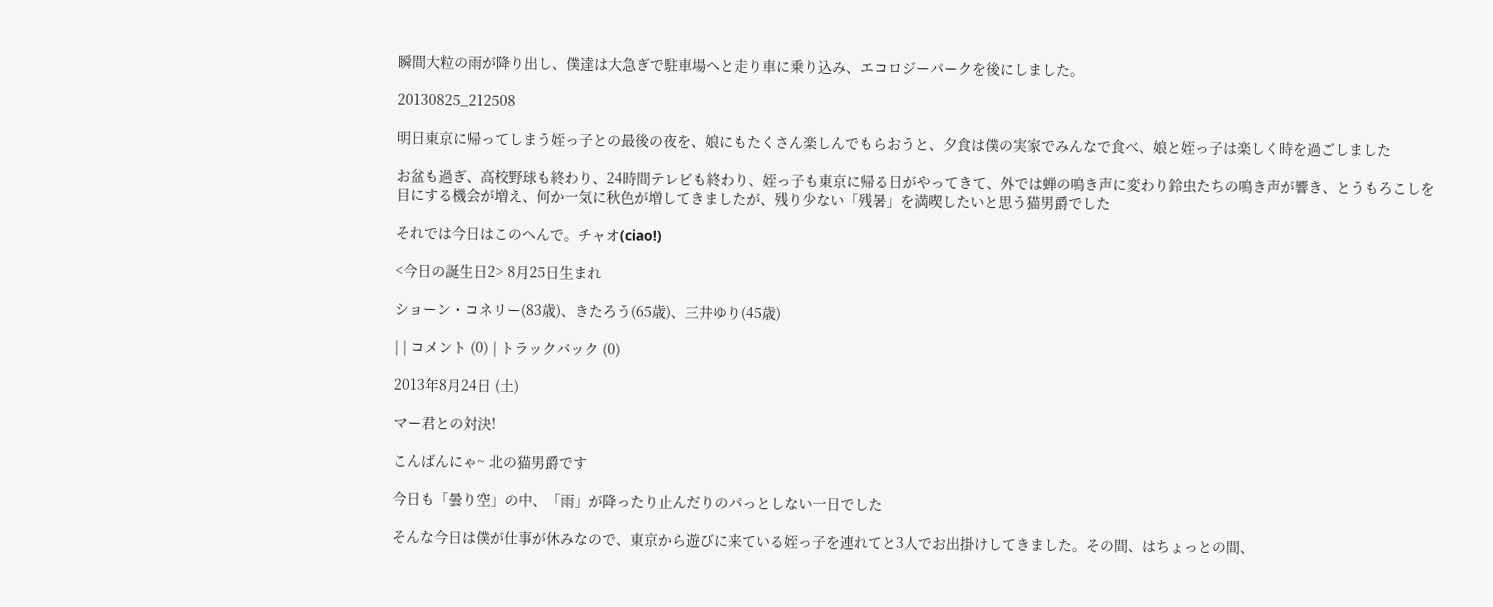瞬間大粒の雨が降り出し、僕達は大急ぎで駐車場へと走り車に乗り込み、エコロジーパークを後にしました。

20130825_212508

明日東京に帰ってしまう姪っ子との最後の夜を、娘にもたくさん楽しんでもらおうと、夕食は僕の実家でみんなで食べ、娘と姪っ子は楽しく時を過ごしました

お盆も過ぎ、高校野球も終わり、24時間テレビも終わり、姪っ子も東京に帰る日がやってきて、外では蝉の鳴き声に変わり鈴虫たちの鳴き声が響き、とうもろこしを目にする機会が増え、何か一気に秋色が増してきましたが、残り少ない「残暑」を満喫したいと思う猫男爵でした

それでは今日はこのへんで。チャオ(ciao!)

<今日の誕生日2> 8月25日生まれ

ショーン・コネリー(83歳)、きたろう(65歳)、三井ゆり(45歳)

| | コメント (0) | トラックバック (0)

2013年8月24日 (土)

マー君との対決!

こんばんにゃ~ 北の猫男爵です

今日も「曇り空」の中、「雨」が降ったり止んだりのパっとしない一日でした

そんな今日は僕が仕事が休みなので、東京から遊びに来ている姪っ子を連れてと3人でお出掛けしてきました。その間、はちょっとの間、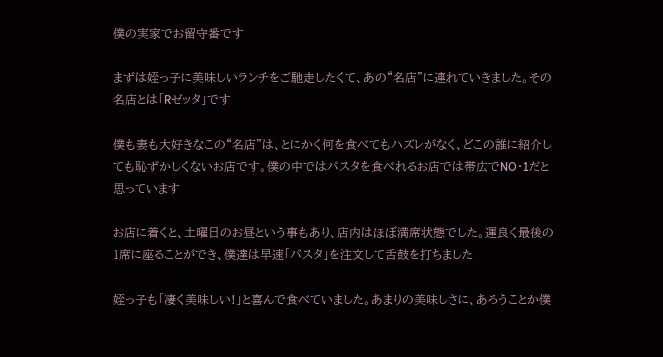僕の実家でお留守番です

まずは姪っ子に美味しいランチをご馳走したくて、あの“名店”に連れていきました。その名店とは「Rゼッタ」です

僕も妻も大好きなこの“名店”は、とにかく何を食べてもハズレがなく、どこの誰に紹介しても恥ずかしくないお店です。僕の中ではパスタを食べれるお店では帯広でNO・1だと思っています

お店に着くと、土曜日のお昼という事もあり、店内はほぼ満席状態でした。運良く最後の1席に座ることができ、僕達は早速「パスタ」を注文して舌鼓を打ちました

姪っ子も「凄く美味しい!」と喜んで食べていました。あまりの美味しさに、あろうことか僕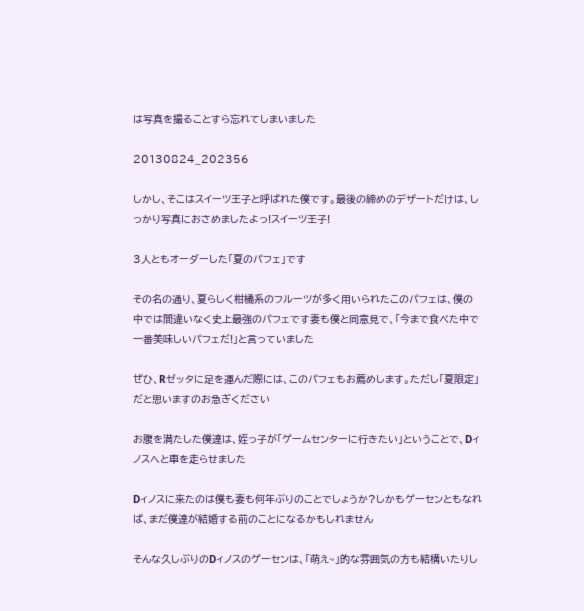は写真を撮ることすら忘れてしまいました

20130824_202356

しかし、そこはスイーツ王子と呼ばれた僕です。最後の締めのデザートだけは、しっかり写真におさめましたよっ!スイーツ王子!

3人ともオーダーした「夏のパフェ」です

その名の通り、夏らしく柑橘系のフルーツが多く用いられたこのパフェは、僕の中では間違いなく史上最強のパフェです妻も僕と同意見で、「今まで食べた中で一番美味しいパフェだ!」と言っていました

ぜひ、Rゼッタに足を運んだ際には、このパフェもお薦めします。ただし「夏限定」だと思いますのお急ぎください

お腹を満たした僕達は、姪っ子が「ゲームセンターに行きたい」ということで、Dィノスへと車を走らせました

Dィノスに来たのは僕も妻も何年ぶりのことでしょうか?しかもゲーセンともなれば、まだ僕達が結婚する前のことになるかもしれません

そんな久しぶりのDィノスのゲーセンは、「萌え~」的な雰囲気の方も結構いたりし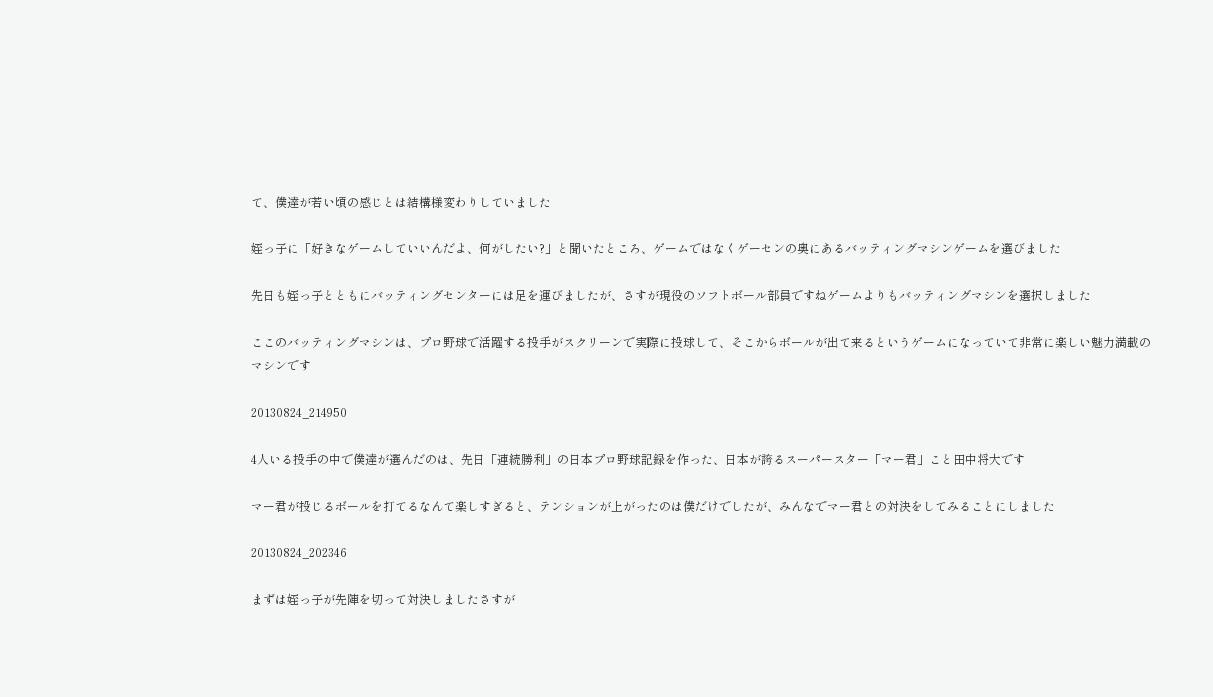て、僕達が若い頃の感じとは結構様変わりしていました

姪っ子に「好きなゲームしていいんだよ、何がしたい?」と聞いたところ、ゲームではなくゲーセンの奥にあるバッティングマシンゲームを選びました

先日も姪っ子とともにバッティングセンターには足を運びましたが、さすが現役のソフトボール部員ですねゲームよりもバッティングマシンを選択しました

ここのバッティングマシンは、プロ野球で活躍する投手がスクリーンで実際に投球して、そこからボールが出て来るというゲームになっていて非常に楽しい魅力満載のマシンです

20130824_214950

4人いる投手の中で僕達が選んだのは、先日「連続勝利」の日本プロ野球記録を作った、日本が誇るスーパースター「マー君」こと田中将大です

マー君が投じるボールを打てるなんて楽しすぎると、テンションが上がったのは僕だけでしたが、みんなでマー君との対決をしてみることにしました

20130824_202346

まずは姪っ子が先陣を切って対決しましたさすが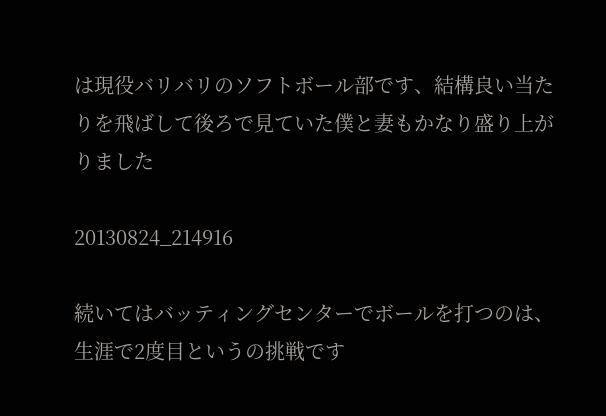は現役バリバリのソフトボール部です、結構良い当たりを飛ばして後ろで見ていた僕と妻もかなり盛り上がりました

20130824_214916

続いてはバッティングセンターでボールを打つのは、生涯で2度目というの挑戦です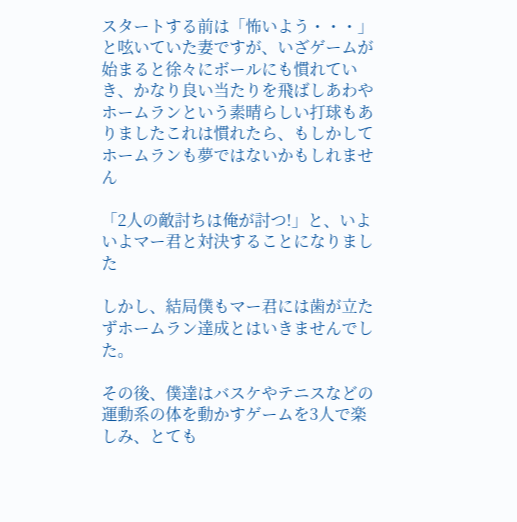スタートする前は「怖いよう・・・」と呟いていた妻ですが、いざゲームが始まると徐々にボールにも慣れていき、かなり良い当たりを飛ばしあわやホームランという素晴らしい打球もありましたこれは慣れたら、もしかしてホームランも夢ではないかもしれません

「2人の敵討ちは俺が討つ!」と、いよいよマー君と対決することになりました

しかし、結局僕もマー君には歯が立たずホームラン達成とはいきませんでした。

その後、僕達はバスケやテニスなどの運動系の体を動かすゲームを3人で楽しみ、とても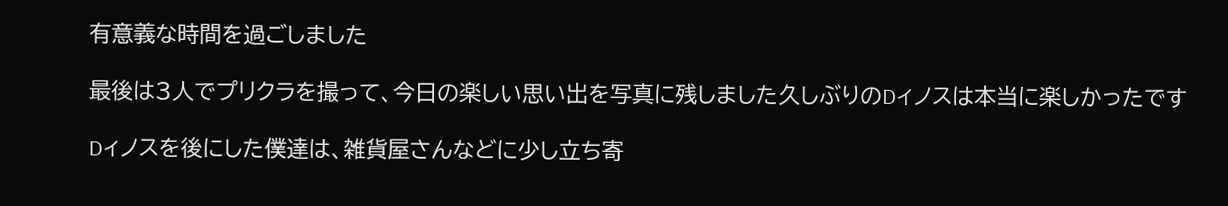有意義な時間を過ごしました

最後は3人でプリクラを撮って、今日の楽しい思い出を写真に残しました久しぶりのDィノスは本当に楽しかったです

Dィノスを後にした僕達は、雑貨屋さんなどに少し立ち寄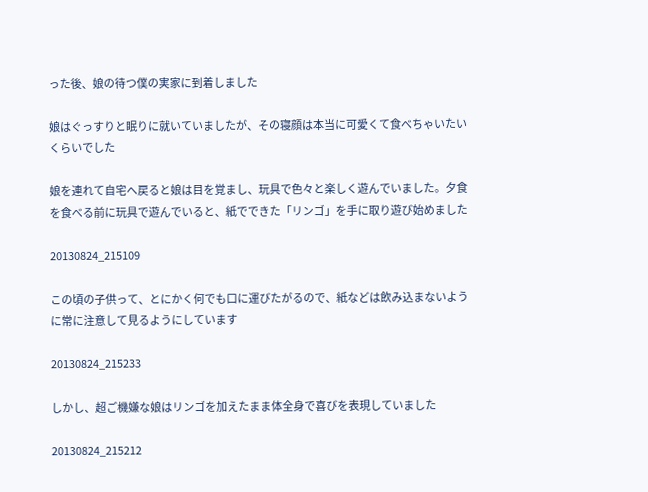った後、娘の待つ僕の実家に到着しました

娘はぐっすりと眠りに就いていましたが、その寝顔は本当に可愛くて食べちゃいたいくらいでした

娘を連れて自宅へ戻ると娘は目を覚まし、玩具で色々と楽しく遊んでいました。夕食を食べる前に玩具で遊んでいると、紙でできた「リンゴ」を手に取り遊び始めました

20130824_215109

この頃の子供って、とにかく何でも口に運びたがるので、紙などは飲み込まないように常に注意して見るようにしています

20130824_215233

しかし、超ご機嫌な娘はリンゴを加えたまま体全身で喜びを表現していました

20130824_215212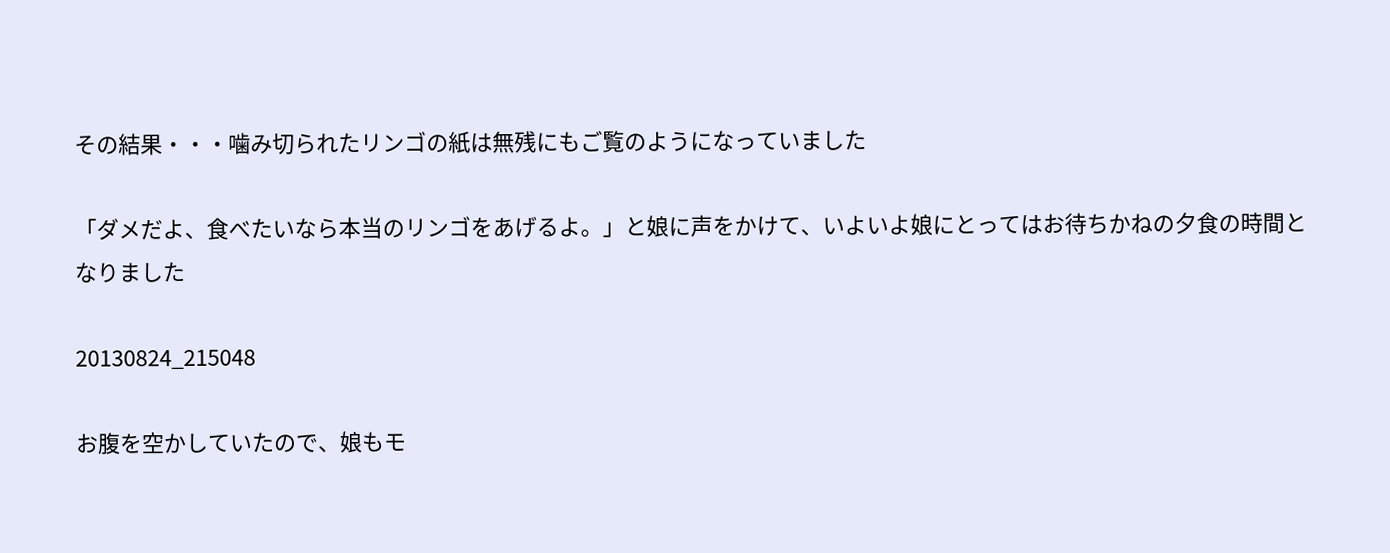その結果・・・噛み切られたリンゴの紙は無残にもご覧のようになっていました

「ダメだよ、食べたいなら本当のリンゴをあげるよ。」と娘に声をかけて、いよいよ娘にとってはお待ちかねの夕食の時間となりました

20130824_215048

お腹を空かしていたので、娘もモ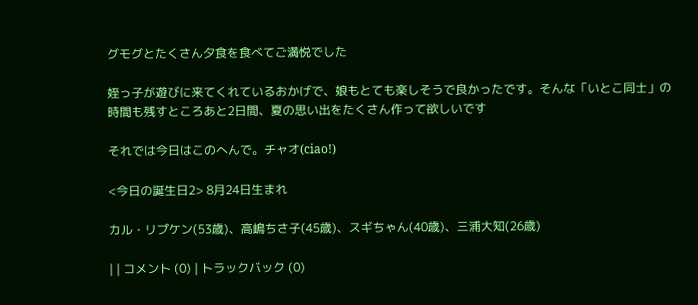グモグとたくさん夕食を食べてご満悦でした

姪っ子が遊びに来てくれているおかげで、娘もとても楽しそうで良かったです。そんな「いとこ同士」の時間も残すところあと2日間、夏の思い出をたくさん作って欲しいです

それでは今日はこのへんで。チャオ(ciao!)

<今日の誕生日2> 8月24日生まれ

カル・リプケン(53歳)、高嶋ちさ子(45歳)、スギちゃん(40歳)、三浦大知(26歳)

| | コメント (0) | トラックバック (0)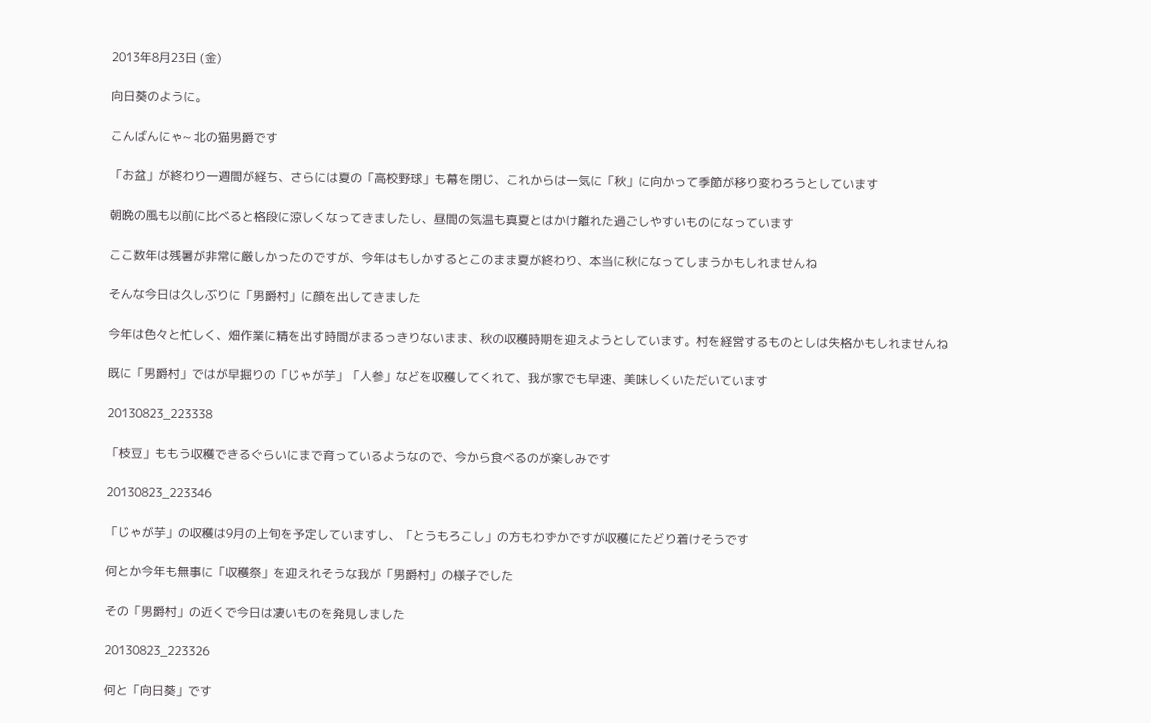2013年8月23日 (金)

向日葵のように。

こんばんにゃ~ 北の猫男爵です

「お盆」が終わり一週間が経ち、さらには夏の「高校野球」も幕を閉じ、これからは一気に「秋」に向かって季節が移り変わろうとしています

朝晩の風も以前に比べると格段に涼しくなってきましたし、昼間の気温も真夏とはかけ離れた過ごしやすいものになっています

ここ数年は残暑が非常に厳しかったのですが、今年はもしかするとこのまま夏が終わり、本当に秋になってしまうかもしれませんね

そんな今日は久しぶりに「男爵村」に顔を出してきました

今年は色々と忙しく、畑作業に精を出す時間がまるっきりないまま、秋の収穫時期を迎えようとしています。村を経営するものとしは失格かもしれませんね

既に「男爵村」ではが早掘りの「じゃが芋」「人参」などを収穫してくれて、我が家でも早速、美味しくいただいています

20130823_223338

「枝豆」ももう収穫できるぐらいにまで育っているようなので、今から食べるのが楽しみです

20130823_223346

「じゃが芋」の収穫は9月の上旬を予定していますし、「とうもろこし」の方もわずかですが収穫にたどり着けそうです

何とか今年も無事に「収穫祭」を迎えれそうな我が「男爵村」の様子でした

その「男爵村」の近くで今日は凄いものを発見しました

20130823_223326

何と「向日葵」です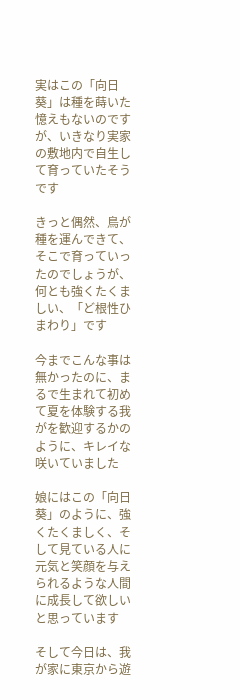実はこの「向日葵」は種を蒔いた憶えもないのですが、いきなり実家の敷地内で自生して育っていたそうです

きっと偶然、鳥が種を運んできて、そこで育っていったのでしょうが、何とも強くたくましい、「ど根性ひまわり」です

今までこんな事は無かったのに、まるで生まれて初めて夏を体験する我がを歓迎するかのように、キレイな咲いていました

娘にはこの「向日葵」のように、強くたくましく、そして見ている人に元気と笑顔を与えられるような人間に成長して欲しいと思っています

そして今日は、我が家に東京から遊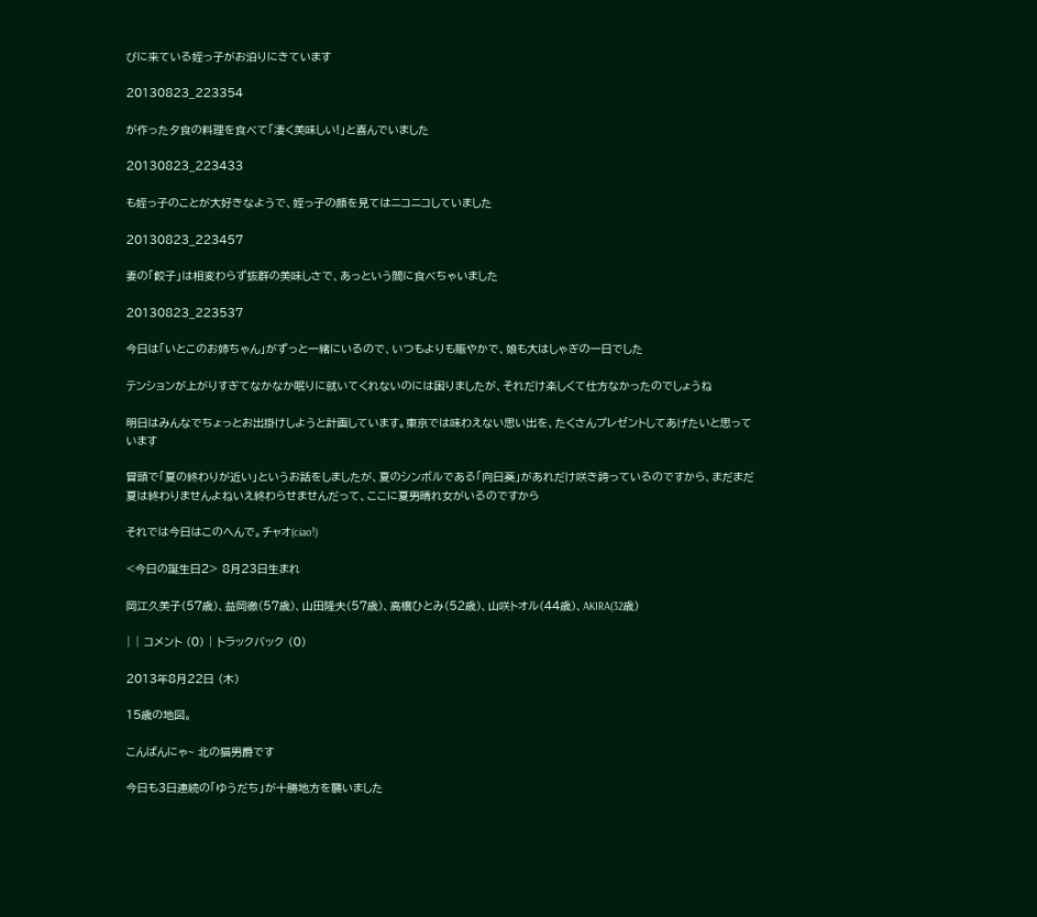びに来ている姪っ子がお泊りにきています

20130823_223354

が作った夕食の料理を食べて「凄く美味しい!」と喜んでいました

20130823_223433

も姪っ子のことが大好きなようで、姪っ子の顔を見てはニコニコしていました

20130823_223457

妻の「餃子」は相変わらず抜群の美味しさで、あっという間に食べちゃいました

20130823_223537

今日は「いとこのお姉ちゃん」がずっと一緒にいるので、いつもよりも賑やかで、娘も大はしゃぎの一日でした

テンションが上がりすぎてなかなか眠りに就いてくれないのには困りましたが、それだけ楽しくて仕方なかったのでしょうね

明日はみんなでちょっとお出掛けしようと計画しています。東京では味わえない思い出を、たくさんプレゼントしてあげたいと思っています

冒頭で「夏の終わりが近い」というお話をしましたが、夏のシンボルである「向日葵」があれだけ咲き誇っているのですから、まだまだ夏は終わりませんよねいえ終わらせませんだって、ここに夏男晴れ女がいるのですから

それでは今日はこのへんで。チャオ(ciao!)

<今日の誕生日2> 8月23日生まれ

岡江久美子(57歳)、益岡徹(57歳)、山田隆夫(57歳)、高橋ひとみ(52歳)、山咲トオル(44歳)、AKIRA(32歳)

| | コメント (0) | トラックバック (0)

2013年8月22日 (木)

15歳の地図。

こんばんにゃ~ 北の猫男爵です

今日も3日連続の「ゆうだち」が十勝地方を襲いました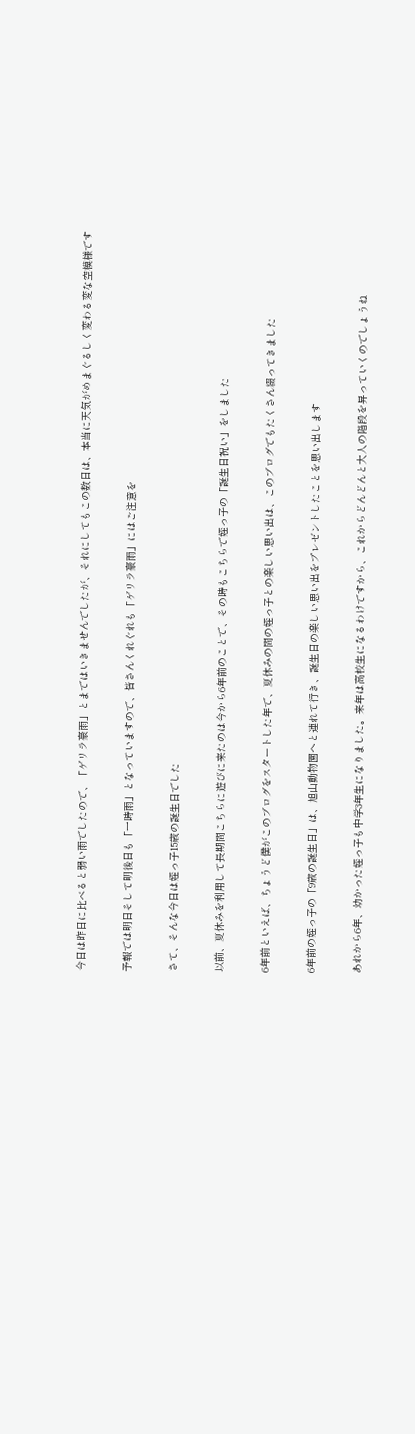今日は昨日に比べると弱い雨でしたので、「ゲリラ豪雨」とまではいきませんでしたが、それにしてもこの数日は、本当に天気がめまぐるしく変わる変な空模様です

予報では明日そして明後日も「一時雨」となっていますので、皆さんくれぐれも「ゲリラ豪雨」にはご注意を

さて、そんな今日は姪っ子15歳の誕生日でした

以前、夏休みを利用して長期間こちらに遊びに来たのは今から6年前のことで、その時もこちらで姪っ子の「誕生日祝い」をしました

6年前といえば、ちょうど僕がこのブログをスタートした年で、夏休みの間の姪っ子との楽しい思い出は、このブログでもたくさん綴ってきました

6年前の姪っ子の「9歳の誕生日」は、旭山動物園へと連れて行き、誕生日の楽しい思い出をプレゼントしたことを思い出します

あれから6年、幼かった姪っ子も中学3年生になりました。来年は高校生になるわけですから、これからどんどんと大人の階段を昇っていくのでしょうね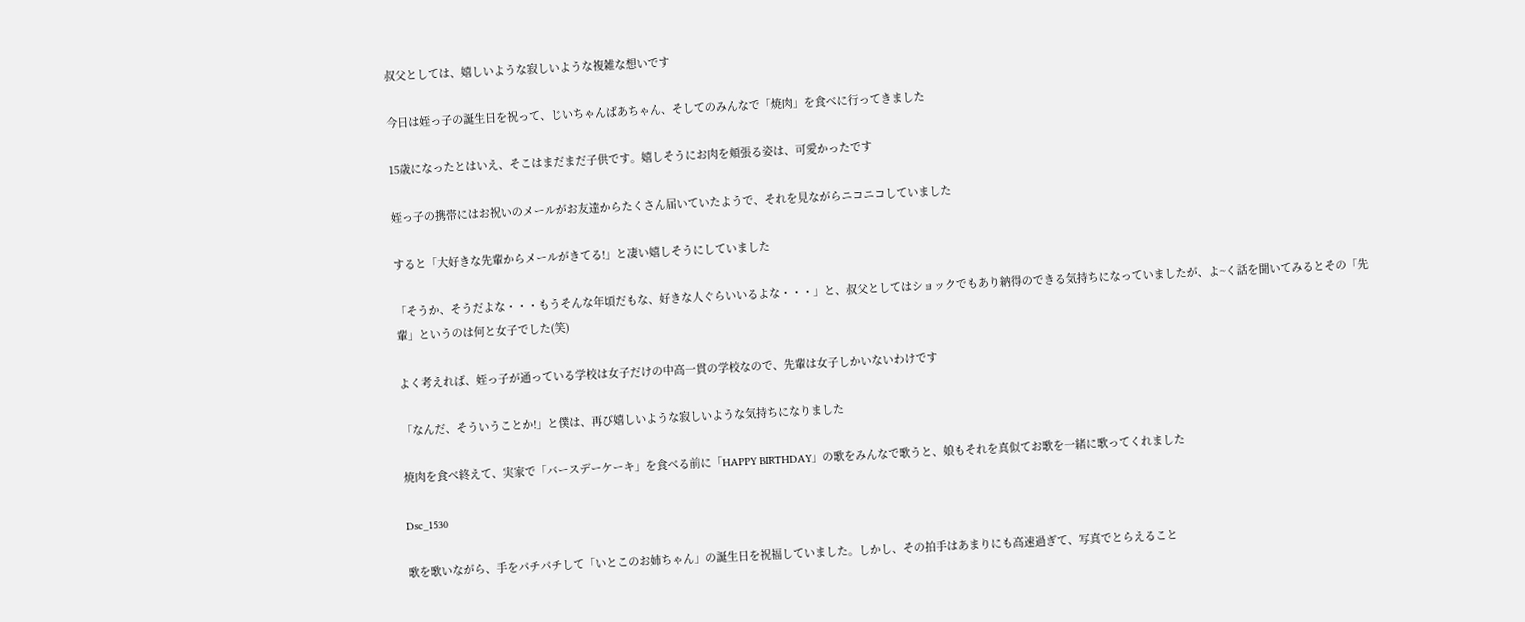叔父としては、嬉しいような寂しいような複雑な想いです

今日は姪っ子の誕生日を祝って、じいちゃんばあちゃん、そしてのみんなで「焼肉」を食べに行ってきました

15歳になったとはいえ、そこはまだまだ子供です。嬉しそうにお肉を頬張る姿は、可愛かったです

姪っ子の携帯にはお祝いのメールがお友達からたくさん届いていたようで、それを見ながらニコニコしていました

すると「大好きな先輩からメールがきてる!」と凄い嬉しそうにしていました

「そうか、そうだよな・・・もうそんな年頃だもな、好きな人ぐらいいるよな・・・」と、叔父としてはショックでもあり納得のできる気持ちになっていましたが、よ~く話を聞いてみるとその「先輩」というのは何と女子でした(笑)

よく考えれば、姪っ子が通っている学校は女子だけの中高一貫の学校なので、先輩は女子しかいないわけです

「なんだ、そういうことか!」と僕は、再び嬉しいような寂しいような気持ちになりました

焼肉を食べ終えて、実家で「バースデーケーキ」を食べる前に「HAPPY BIRTHDAY」の歌をみんなで歌うと、娘もそれを真似てお歌を一緒に歌ってくれました

Dsc_1530

歌を歌いながら、手をパチパチして「いとこのお姉ちゃん」の誕生日を祝福していました。しかし、その拍手はあまりにも高速過ぎて、写真でとらえること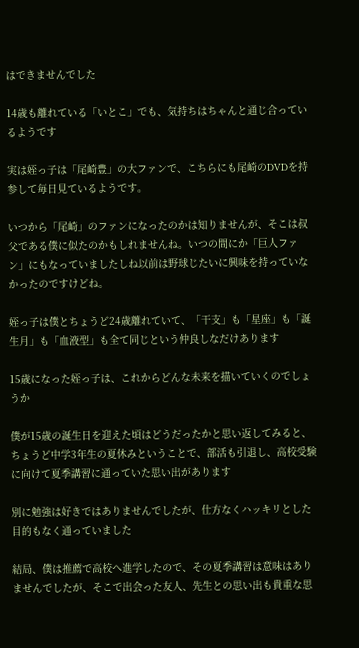はできませんでした

14歳も離れている「いとこ」でも、気持ちはちゃんと通じ合っているようです

実は姪っ子は「尾崎豊」の大ファンで、こちらにも尾崎のDVDを持参して毎日見ているようです。

いつから「尾崎」のファンになったのかは知りませんが、そこは叔父である僕に似たのかもしれませんね。いつの間にか「巨人ファン」にもなっていましたしね以前は野球じたいに興味を持っていなかったのですけどね。

姪っ子は僕とちょうど24歳離れていて、「干支」も「星座」も「誕生月」も「血液型」も全て同じという仲良しなだけあります

15歳になった姪っ子は、これからどんな未来を描いていくのでしょうか

僕が15歳の誕生日を迎えた頃はどうだったかと思い返してみると、ちょうど中学3年生の夏休みということで、部活も引退し、高校受験に向けて夏季講習に通っていた思い出があります

別に勉強は好きではありませんでしたが、仕方なくハッキリとした目的もなく通っていました

結局、僕は推薦で高校へ進学したので、その夏季講習は意味はありませんでしたが、そこで出会った友人、先生との思い出も貴重な思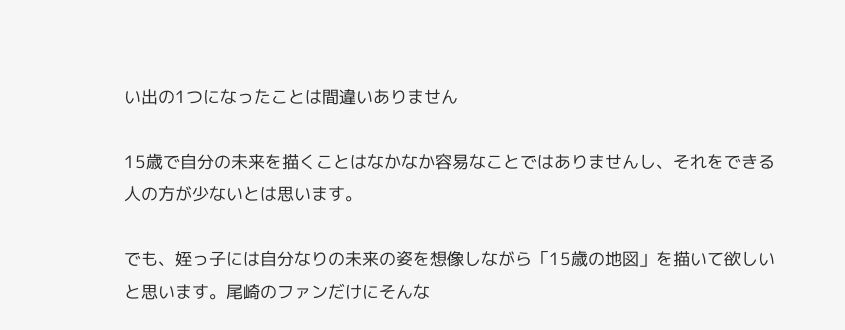い出の1つになったことは間違いありません

15歳で自分の未来を描くことはなかなか容易なことではありませんし、それをできる人の方が少ないとは思います。

でも、姪っ子には自分なりの未来の姿を想像しながら「15歳の地図」を描いて欲しいと思います。尾崎のファンだけにそんな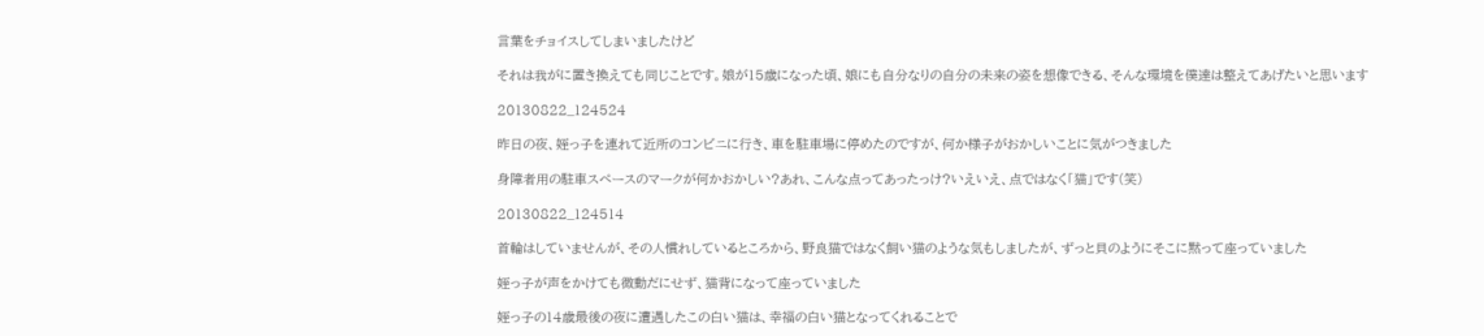言葉をチョイスしてしまいましたけど

それは我がに置き換えても同じことです。娘が15歳になった頃、娘にも自分なりの自分の未来の姿を想像できる、そんな環境を僕達は整えてあげたいと思います

20130822_124524

昨日の夜、姪っ子を連れて近所のコンビニに行き、車を駐車場に停めたのですが、何か様子がおかしいことに気がつきました

身障者用の駐車スペースのマークが何かおかしい?あれ、こんな点ってあったっけ?いえいえ、点ではなく「猫」です(笑)

20130822_124514

首輪はしていませんが、その人慣れしているところから、野良猫ではなく飼い猫のような気もしましたが、ずっと貝のようにそこに黙って座っていました

姪っ子が声をかけても微動だにせず、猫背になって座っていました

姪っ子の14歳最後の夜に遭遇したこの白い猫は、幸福の白い猫となってくれることで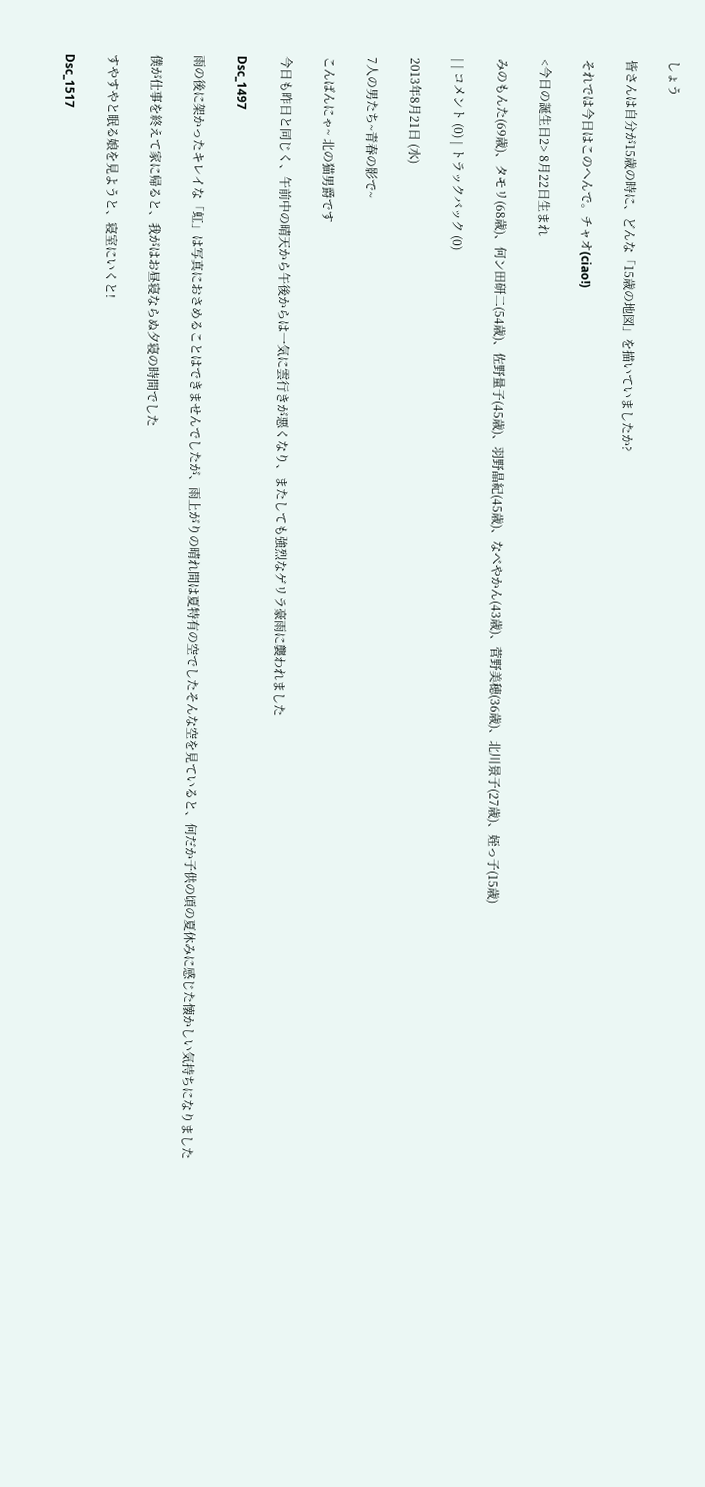しょう

皆さんは自分が15歳の時に、どんな「15歳の地図」を描いていましたか?

それでは今日はこのへんで。チャオ(ciao!)

<今日の誕生日2> 8月22日生まれ

みのもんた(69歳)、タモリ(68歳)、何ン田研二(54歳)、佐野量子(45歳)、羽野晶紀(45歳)、なべやかん(43歳)、菅野美穂(36歳)、北川景子(27歳)、姪っ子(15歳)

| | コメント (0) | トラックバック (0)

2013年8月21日 (水)

7人の男たち~青春の影で~

こんばんにゃ~ 北の猫男爵です

今日も昨日と同じく、午前中の晴天から午後からは一気に雲行きが悪くなり、またしても強烈なゲリラ豪雨に襲われました

Dsc_1497

雨の後に架かったキレイな「虹」は写真におさめることはできませんでしたが、雨上がりの晴れ間は夏特有の空でしたそんな空を見ていると、何だか子供の頃の夏休みに感じた懐かしい気持ちになりました

僕が仕事を終えて家に帰ると、我がはお昼寝ならぬ夕寝の時間でした

すやすやと眠る娘を見ようと、寝室にいくと!

Dsc_1517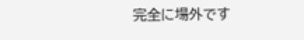完全に場外です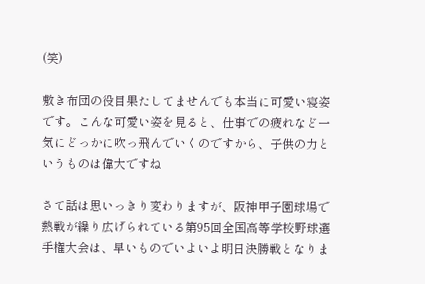(笑)

敷き布団の役目果たしてませんでも本当に可愛い寝姿です。こんな可愛い姿を見ると、仕事での疲れなど一気にどっかに吹っ飛んでいくのですから、子供の力というものは偉大ですね

さて話は思いっきり変わりますが、阪神甲子園球場で熱戦が繰り広げられている第95回全国高等学校野球選手権大会は、早いものでいよいよ明日決勝戦となりま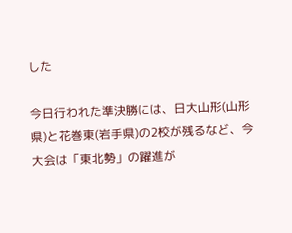した

今日行われた準決勝には、日大山形(山形県)と花巻東(岩手県)の2校が残るなど、今大会は「東北勢」の躍進が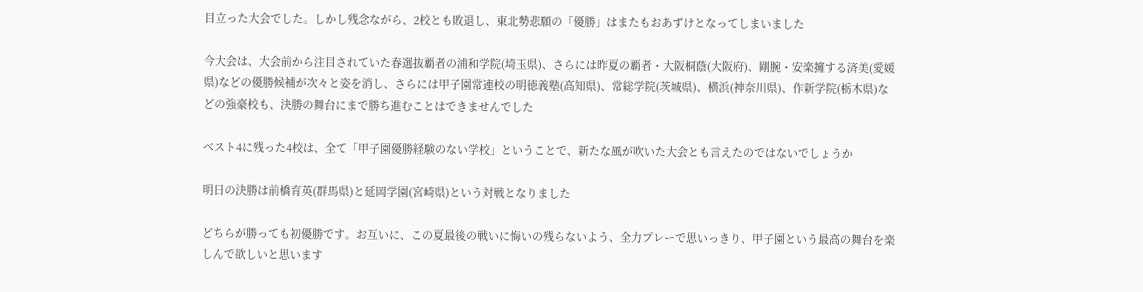目立った大会でした。しかし残念ながら、2校とも敗退し、東北勢悲願の「優勝」はまたもおあずけとなってしまいました

今大会は、大会前から注目されていた春選抜覇者の浦和学院(埼玉県)、さらには昨夏の覇者・大阪桐蔭(大阪府)、剛腕・安楽擁する済美(愛媛県)などの優勝候補が次々と姿を消し、さらには甲子園常連校の明徳義塾(高知県)、常総学院(茨城県)、横浜(神奈川県)、作新学院(栃木県)などの強豪校も、決勝の舞台にまで勝ち進むことはできませんでした

ベスト4に残った4校は、全て「甲子園優勝経験のない学校」ということで、新たな風が吹いた大会とも言えたのではないでしょうか

明日の決勝は前橋育英(群馬県)と延岡学園(宮崎県)という対戦となりました

どちらが勝っても初優勝です。お互いに、この夏最後の戦いに悔いの残らないよう、全力プレーで思いっきり、甲子園という最高の舞台を楽しんで欲しいと思います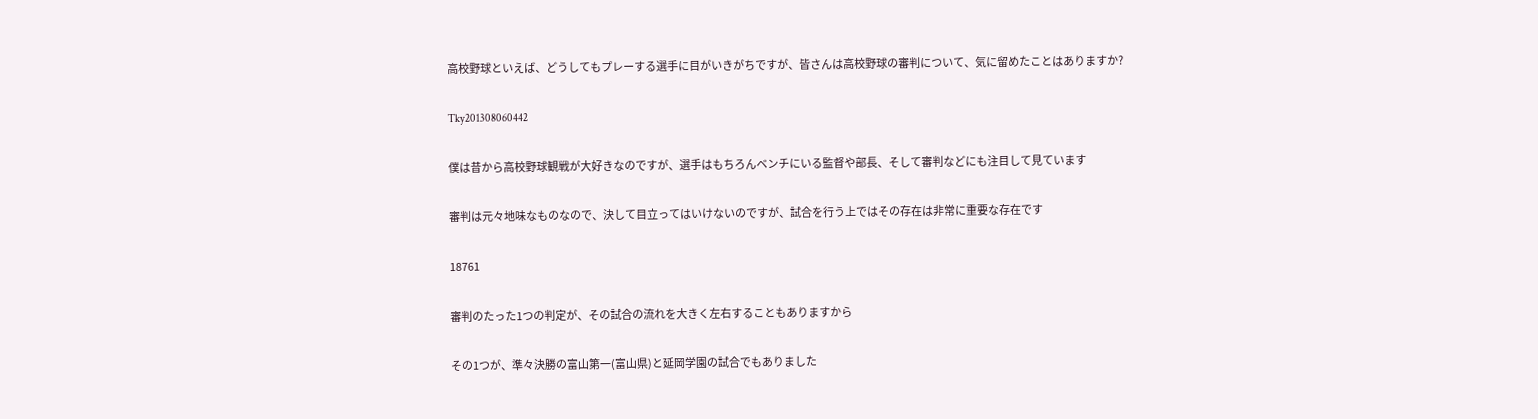高校野球といえば、どうしてもプレーする選手に目がいきがちですが、皆さんは高校野球の審判について、気に留めたことはありますか?

Tky201308060442

僕は昔から高校野球観戦が大好きなのですが、選手はもちろんベンチにいる監督や部長、そして審判などにも注目して見ています

審判は元々地味なものなので、決して目立ってはいけないのですが、試合を行う上ではその存在は非常に重要な存在です

18761

審判のたった1つの判定が、その試合の流れを大きく左右することもありますから

その1つが、準々決勝の富山第一(富山県)と延岡学園の試合でもありました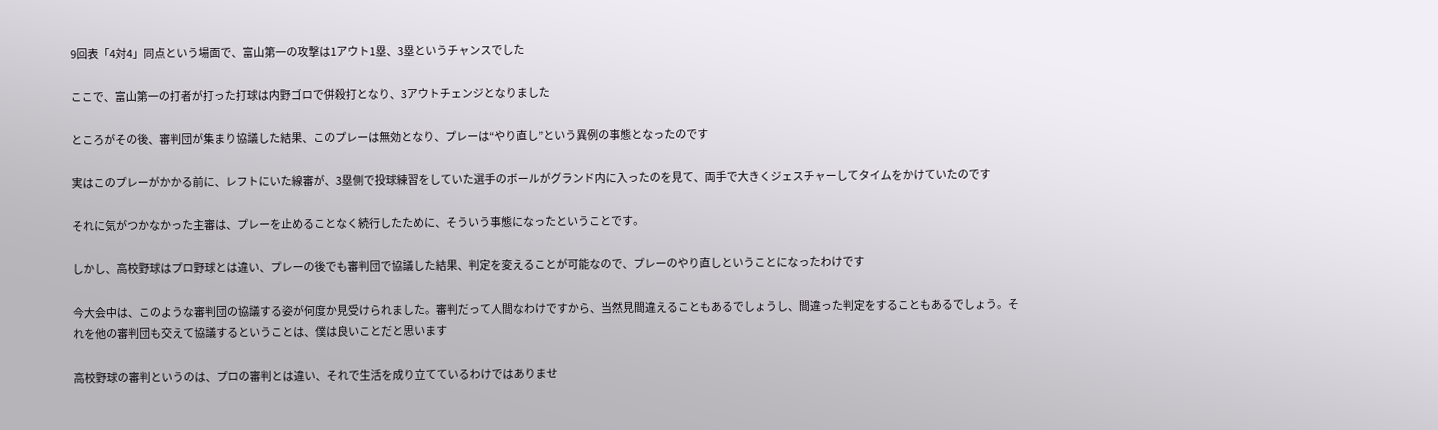9回表「4対4」同点という場面で、富山第一の攻撃は1アウト1塁、3塁というチャンスでした

ここで、富山第一の打者が打った打球は内野ゴロで併殺打となり、3アウトチェンジとなりました

ところがその後、審判団が集まり協議した結果、このプレーは無効となり、プレーは“やり直し”という異例の事態となったのです

実はこのプレーがかかる前に、レフトにいた線審が、3塁側で投球練習をしていた選手のボールがグランド内に入ったのを見て、両手で大きくジェスチャーしてタイムをかけていたのです

それに気がつかなかった主審は、プレーを止めることなく続行したために、そういう事態になったということです。

しかし、高校野球はプロ野球とは違い、プレーの後でも審判団で協議した結果、判定を変えることが可能なので、プレーのやり直しということになったわけです

今大会中は、このような審判団の協議する姿が何度か見受けられました。審判だって人間なわけですから、当然見間違えることもあるでしょうし、間違った判定をすることもあるでしょう。それを他の審判団も交えて協議するということは、僕は良いことだと思います

高校野球の審判というのは、プロの審判とは違い、それで生活を成り立てているわけではありませ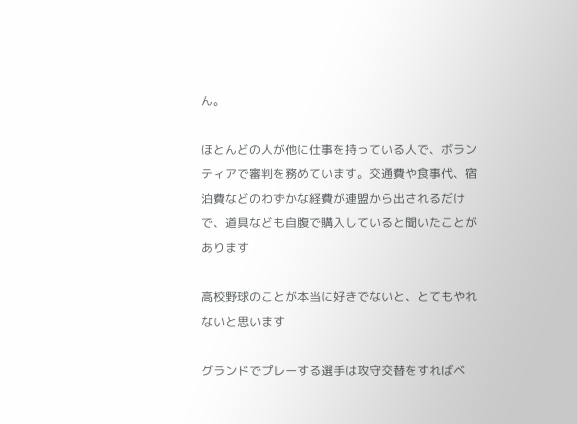ん。

ほとんどの人が他に仕事を持っている人で、ボランティアで審判を務めています。交通費や食事代、宿泊費などのわずかな経費が連盟から出されるだけで、道具なども自腹で購入していると聞いたことがあります

高校野球のことが本当に好きでないと、とてもやれないと思います

グランドでプレーする選手は攻守交替をすればベ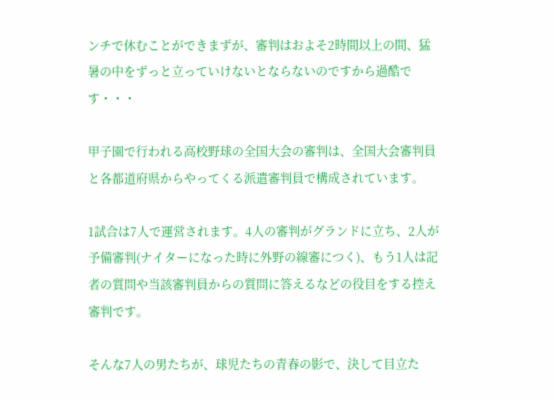ンチで休むことができまずが、審判はおよそ2時間以上の間、猛暑の中をずっと立っていけないとならないのですから過酷です・・・

甲子園で行われる高校野球の全国大会の審判は、全国大会審判員と各都道府県からやってくる派遣審判員で構成されています。

1試合は7人で運営されます。4人の審判がグランドに立ち、2人が予備審判(ナイターになった時に外野の線審につく)、もう1人は記者の質問や当該審判員からの質問に答えるなどの役目をする控え審判です。

そんな7人の男たちが、球児たちの青春の影で、決して目立た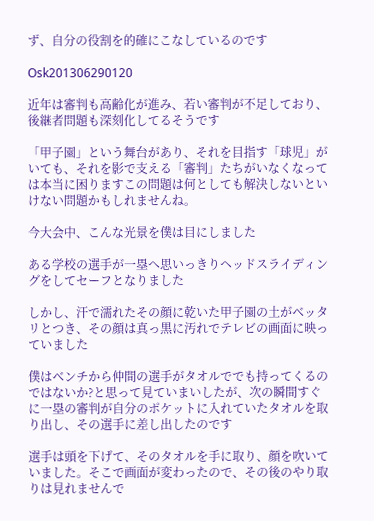ず、自分の役割を的確にこなしているのです

Osk201306290120

近年は審判も高齢化が進み、若い審判が不足しており、後継者問題も深刻化してるそうです

「甲子園」という舞台があり、それを目指す「球児」がいても、それを影で支える「審判」たちがいなくなっては本当に困りますこの問題は何としても解決しないといけない問題かもしれませんね。

今大会中、こんな光景を僕は目にしました

ある学校の選手が一塁へ思いっきりヘッドスライディングをしてセーフとなりました

しかし、汗で濡れたその顔に乾いた甲子園の土がベッタリとつき、その顔は真っ黒に汚れでテレビの画面に映っていました

僕はベンチから仲間の選手がタオルででも持ってくるのではないか?と思って見ていまいしたが、次の瞬間すぐに一塁の審判が自分のポケットに入れていたタオルを取り出し、その選手に差し出したのです

選手は頭を下げて、そのタオルを手に取り、顔を吹いていました。そこで画面が変わったので、その後のやり取りは見れませんで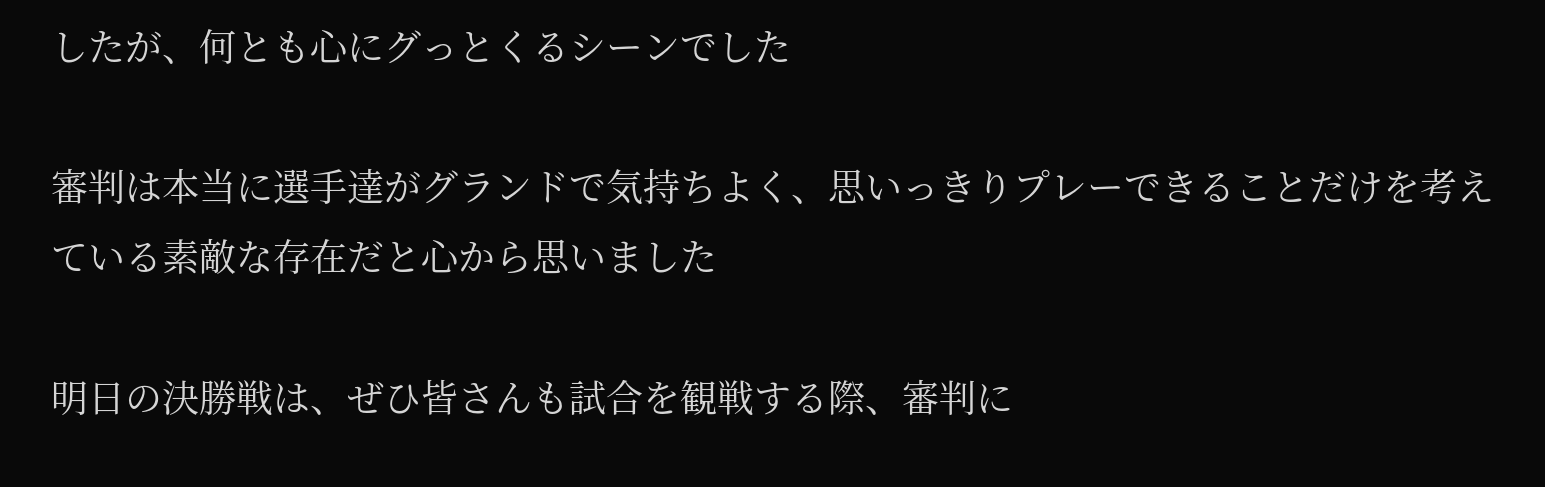したが、何とも心にグっとくるシーンでした

審判は本当に選手達がグランドで気持ちよく、思いっきりプレーできることだけを考えている素敵な存在だと心から思いました

明日の決勝戦は、ぜひ皆さんも試合を観戦する際、審判に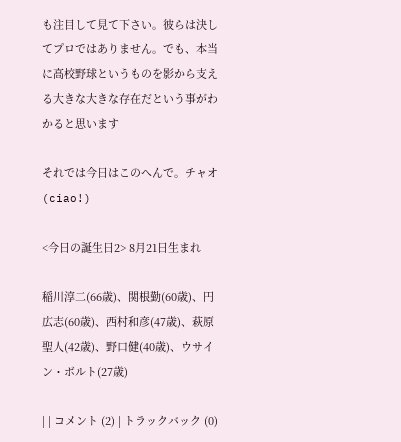も注目して見て下さい。彼らは決してプロではありません。でも、本当に高校野球というものを影から支える大きな大きな存在だという事がわかると思います

それでは今日はこのへんで。チャオ(ciao!)

<今日の誕生日2> 8月21日生まれ

稲川淳二(66歳)、関根勤(60歳)、円広志(60歳)、西村和彦(47歳)、萩原聖人(42歳)、野口健(40歳)、ウサイン・ボルト(27歳)

| | コメント (2) | トラックバック (0)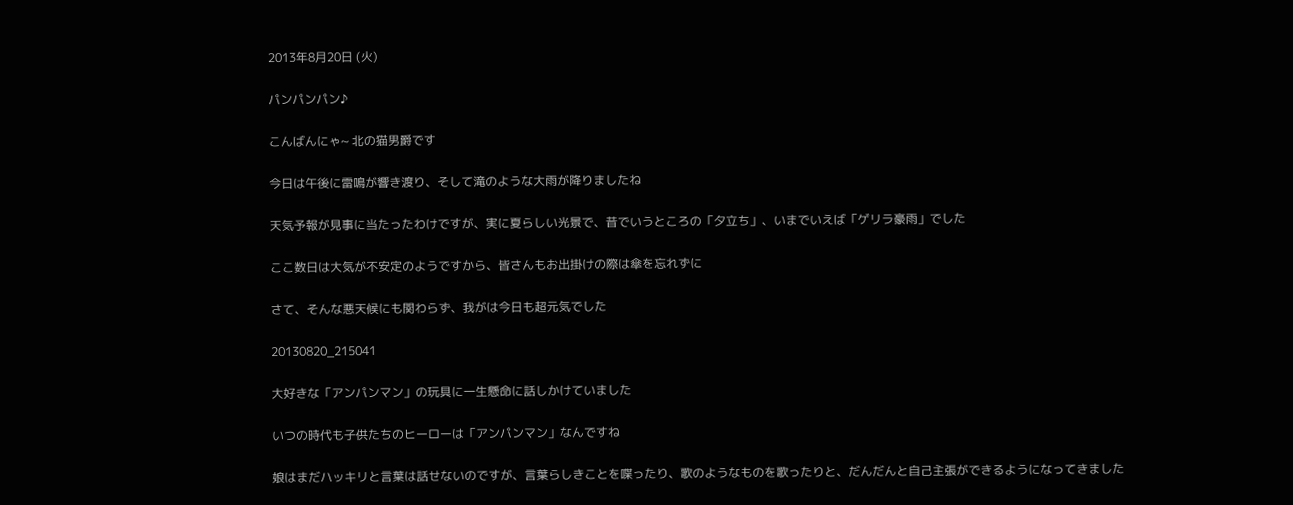2013年8月20日 (火)

パンパンパン♪

こんばんにゃ~ 北の猫男爵です

今日は午後に雷鳴が響き渡り、そして滝のような大雨が降りましたね

天気予報が見事に当たったわけですが、実に夏らしい光景で、昔でいうところの「夕立ち」、いまでいえば「ゲリラ豪雨」でした

ここ数日は大気が不安定のようですから、皆さんもお出掛けの際は傘を忘れずに

さて、そんな悪天候にも関わらず、我がは今日も超元気でした

20130820_215041

大好きな「アンパンマン」の玩具に一生懸命に話しかけていました

いつの時代も子供たちのヒーローは「アンパンマン」なんですね

娘はまだハッキリと言葉は話せないのですが、言葉らしきことを喋ったり、歌のようなものを歌ったりと、だんだんと自己主張ができるようになってきました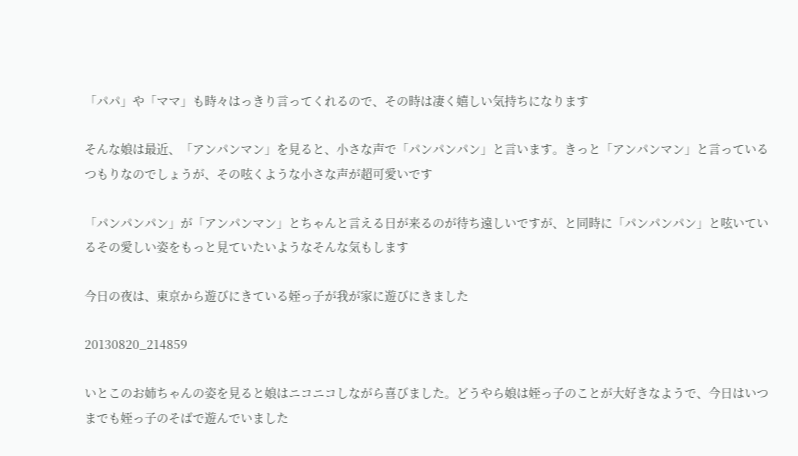「パパ」や「ママ」も時々はっきり言ってくれるので、その時は凄く嬉しい気持ちになります

そんな娘は最近、「アンパンマン」を見ると、小さな声で「パンパンパン」と言います。きっと「アンパンマン」と言っているつもりなのでしょうが、その呟くような小さな声が超可愛いです

「パンパンパン」が「アンパンマン」とちゃんと言える日が来るのが待ち遠しいですが、と同時に「パンパンパン」と呟いているその愛しい姿をもっと見ていたいようなそんな気もします

今日の夜は、東京から遊びにきている姪っ子が我が家に遊びにきました

20130820_214859

いとこのお姉ちゃんの姿を見ると娘はニコニコしながら喜びました。どうやら娘は姪っ子のことが大好きなようで、今日はいつまでも姪っ子のそばで遊んでいました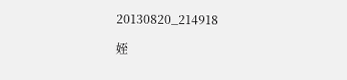20130820_214918

姪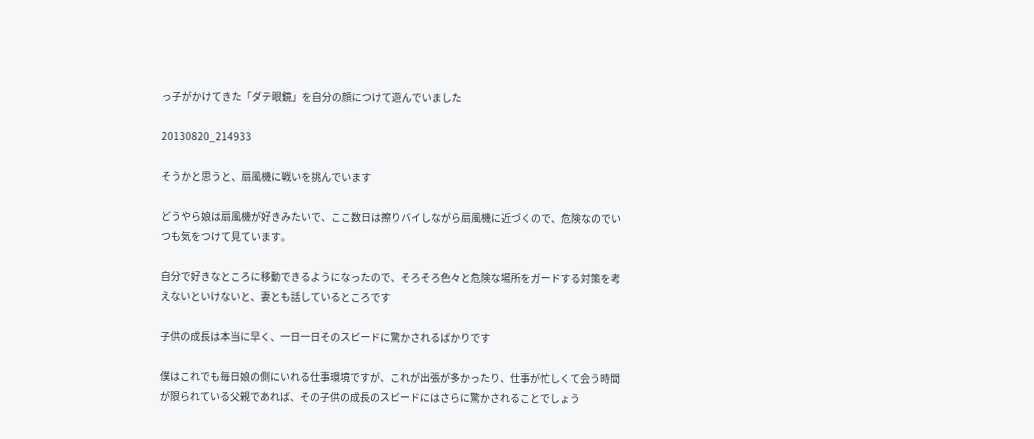っ子がかけてきた「ダテ眼鏡」を自分の顔につけて遊んでいました

20130820_214933

そうかと思うと、扇風機に戦いを挑んでいます

どうやら娘は扇風機が好きみたいで、ここ数日は擦りバイしながら扇風機に近づくので、危険なのでいつも気をつけて見ています。

自分で好きなところに移動できるようになったので、そろそろ色々と危険な場所をガードする対策を考えないといけないと、妻とも話しているところです

子供の成長は本当に早く、一日一日そのスピードに驚かされるばかりです

僕はこれでも毎日娘の側にいれる仕事環境ですが、これが出張が多かったり、仕事が忙しくて会う時間が限られている父親であれば、その子供の成長のスピードにはさらに驚かされることでしょう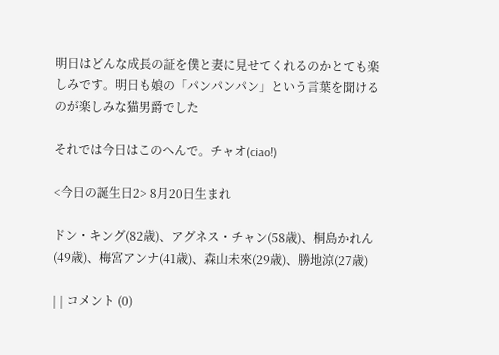明日はどんな成長の証を僕と妻に見せてくれるのかとても楽しみです。明日も娘の「パンパンパン」という言葉を聞けるのが楽しみな猫男爵でした

それでは今日はこのへんで。チャオ(ciao!)

<今日の誕生日2> 8月20日生まれ

ドン・キング(82歳)、アグネス・チャン(58歳)、桐島かれん(49歳)、梅宮アンナ(41歳)、森山未來(29歳)、勝地涼(27歳)

| | コメント (0)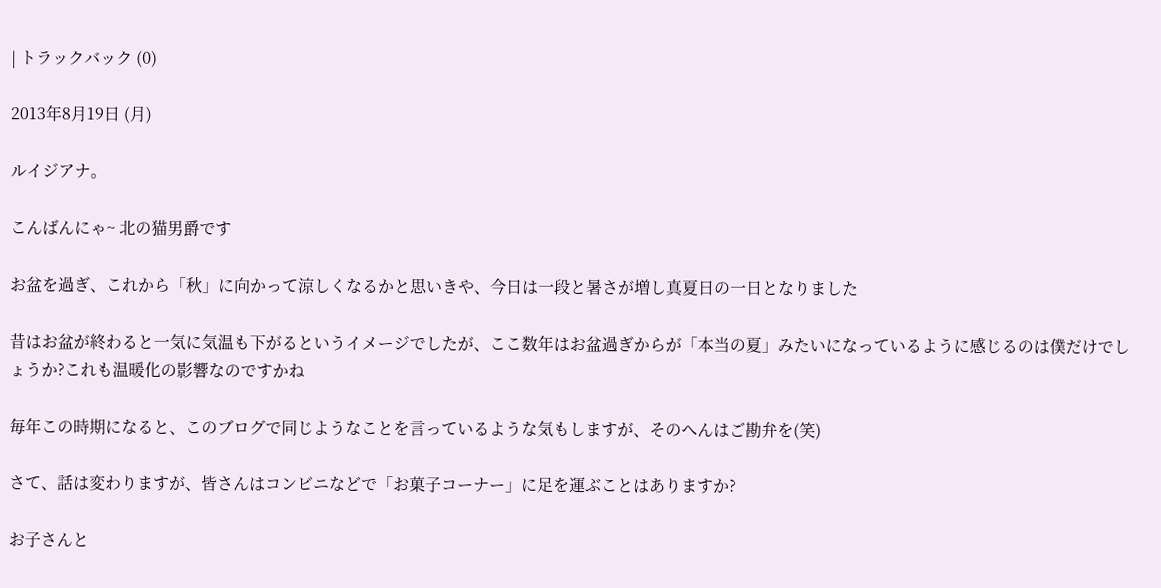| トラックバック (0)

2013年8月19日 (月)

ルイジアナ。

こんばんにゃ~ 北の猫男爵です

お盆を過ぎ、これから「秋」に向かって涼しくなるかと思いきや、今日は一段と暑さが増し真夏日の一日となりました

昔はお盆が終わると一気に気温も下がるというイメージでしたが、ここ数年はお盆過ぎからが「本当の夏」みたいになっているように感じるのは僕だけでしょうか?これも温暖化の影響なのですかね

毎年この時期になると、このブログで同じようなことを言っているような気もしますが、そのへんはご勘弁を(笑)

さて、話は変わりますが、皆さんはコンビニなどで「お菓子コーナー」に足を運ぶことはありますか?

お子さんと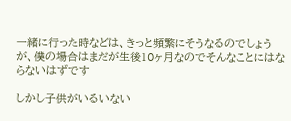一緒に行った時などは、きっと頻繁にそうなるのでしょうが、僕の場合はまだが生後10ヶ月なのでそんなことにはならないはずです

しかし子供がいるいない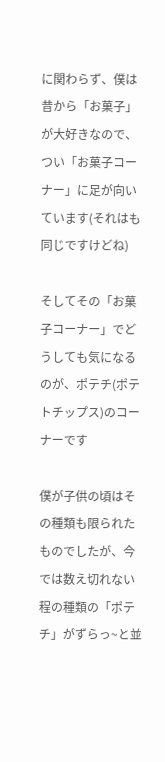に関わらず、僕は昔から「お菓子」が大好きなので、つい「お菓子コーナー」に足が向いています(それはも同じですけどね)

そしてその「お菓子コーナー」でどうしても気になるのが、ポテチ(ポテトチップス)のコーナーです

僕が子供の頃はその種類も限られたものでしたが、今では数え切れない程の種類の「ポテチ」がずらっ~と並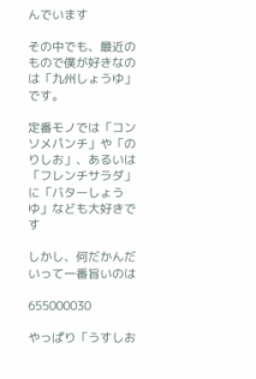んでいます

その中でも、最近のもので僕が好きなのは「九州しょうゆ」です。

定番モノでは「コンソメパンチ」や「のりしお」、あるいは「フレンチサラダ」に「バターしょうゆ」なども大好きです

しかし、何だかんだいって一番旨いのは

655000030

やっぱり「うすしお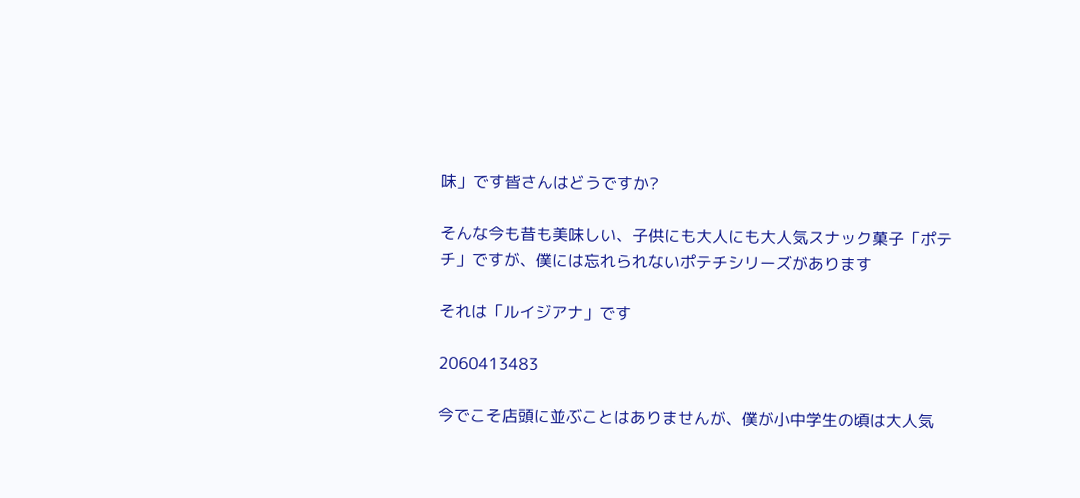味」です皆さんはどうですか?

そんな今も昔も美味しい、子供にも大人にも大人気スナック菓子「ポテチ」ですが、僕には忘れられないポテチシリーズがあります

それは「ルイジアナ」です

2060413483

今でこそ店頭に並ぶことはありませんが、僕が小中学生の頃は大人気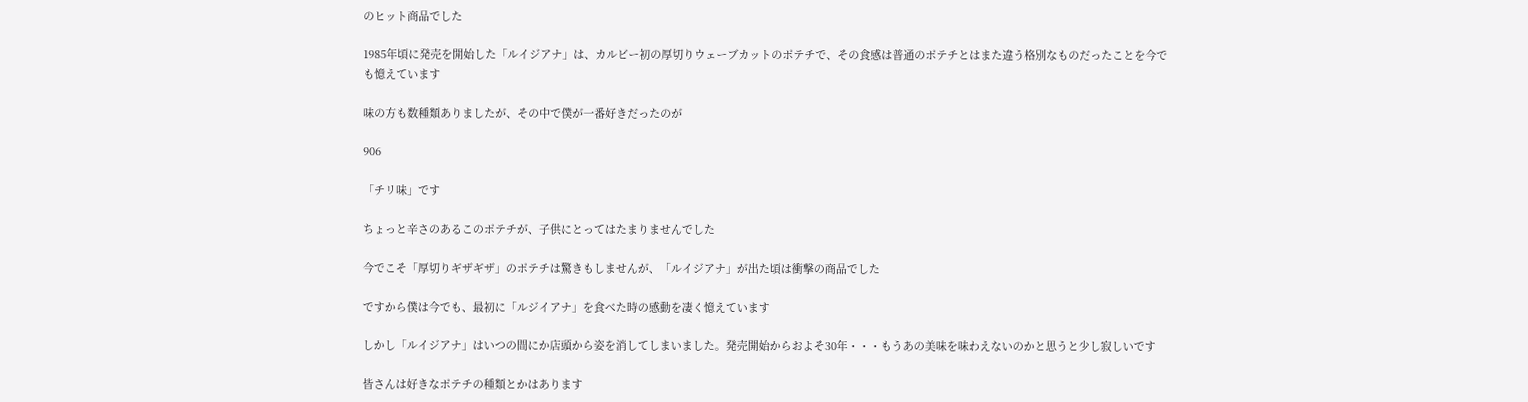のヒット商品でした

1985年頃に発売を開始した「ルイジアナ」は、カルビー初の厚切りウェーブカットのポテチで、その食感は普通のポテチとはまた違う格別なものだったことを今でも憶えています

味の方も数種類ありましたが、その中で僕が一番好きだったのが

906

「チリ味」です

ちょっと辛さのあるこのポテチが、子供にとってはたまりませんでした

今でこそ「厚切りギザギザ」のポテチは驚きもしませんが、「ルイジアナ」が出た頃は衝撃の商品でした

ですから僕は今でも、最初に「ルジイアナ」を食べた時の感動を凄く憶えています

しかし「ルイジアナ」はいつの間にか店頭から姿を消してしまいました。発売開始からおよそ30年・・・もうあの美味を味わえないのかと思うと少し寂しいです

皆さんは好きなポテチの種類とかはあります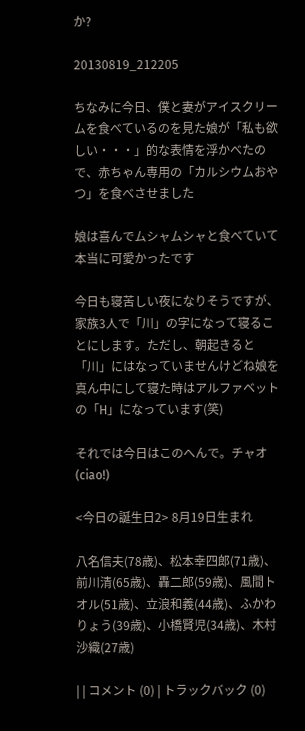か?

20130819_212205

ちなみに今日、僕と妻がアイスクリームを食べているのを見た娘が「私も欲しい・・・」的な表情を浮かべたので、赤ちゃん専用の「カルシウムおやつ」を食べさせました

娘は喜んでムシャムシャと食べていて本当に可愛かったです

今日も寝苦しい夜になりそうですが、家族3人で「川」の字になって寝ることにします。ただし、朝起きると「川」にはなっていませんけどね娘を真ん中にして寝た時はアルファベットの「H」になっています(笑)

それでは今日はこのへんで。チャオ(ciao!)

<今日の誕生日2> 8月19日生まれ

八名信夫(78歳)、松本幸四郎(71歳)、前川清(65歳)、轟二郎(59歳)、風間トオル(51歳)、立浪和義(44歳)、ふかわりょう(39歳)、小橋賢児(34歳)、木村沙織(27歳)

| | コメント (0) | トラックバック (0)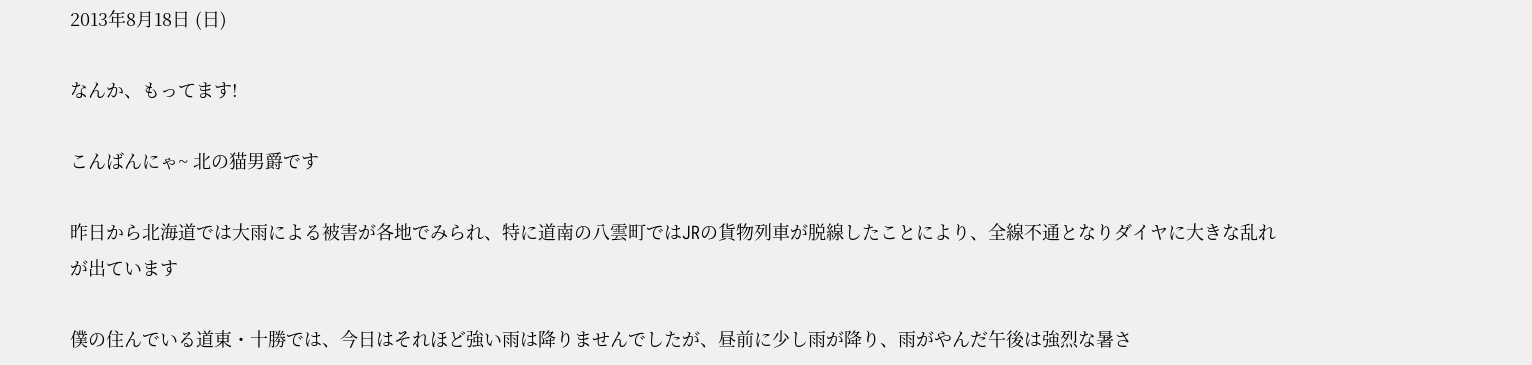2013年8月18日 (日)

なんか、もってます!

こんばんにゃ~ 北の猫男爵です

昨日から北海道では大雨による被害が各地でみられ、特に道南の八雲町ではJRの貨物列車が脱線したことにより、全線不通となりダイヤに大きな乱れが出ています

僕の住んでいる道東・十勝では、今日はそれほど強い雨は降りませんでしたが、昼前に少し雨が降り、雨がやんだ午後は強烈な暑さ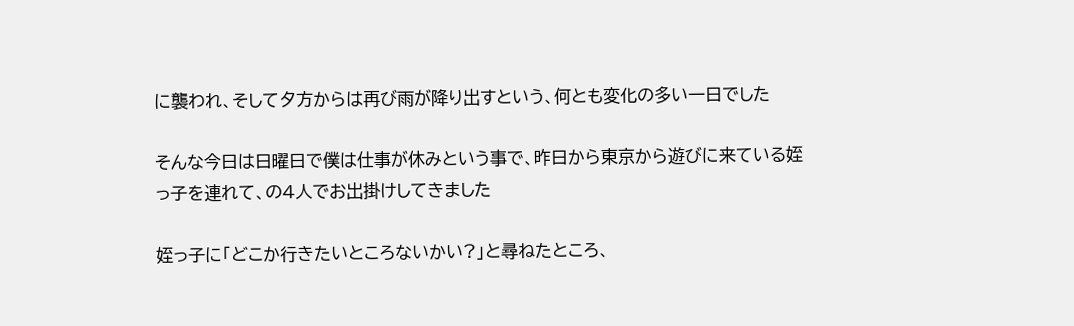に襲われ、そして夕方からは再び雨が降り出すという、何とも変化の多い一日でした

そんな今日は日曜日で僕は仕事が休みという事で、昨日から東京から遊びに来ている姪っ子を連れて、の4人でお出掛けしてきました

姪っ子に「どこか行きたいところないかい?」と尋ねたところ、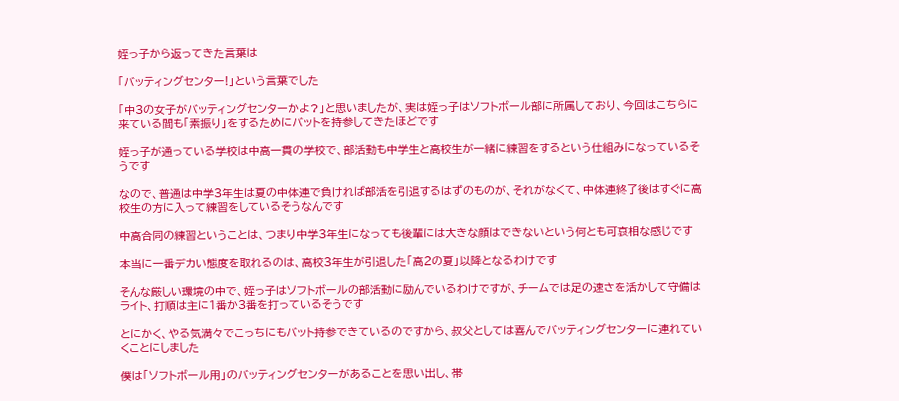姪っ子から返ってきた言葉は

「バッティングセンター!」という言葉でした

「中3の女子がバッティングセンターかよ?」と思いましたが、実は姪っ子はソフトボール部に所属しており、今回はこちらに来ている間も「素振り」をするためにバットを持参してきたほどです

姪っ子が通っている学校は中高一貫の学校で、部活動も中学生と高校生が一緒に練習をするという仕組みになっているそうです

なので、普通は中学3年生は夏の中体連で負ければ部活を引退するはずのものが、それがなくて、中体連終了後はすぐに高校生の方に入って練習をしているそうなんです

中高合同の練習ということは、つまり中学3年生になっても後輩には大きな顔はできないという何とも可哀相な感じです

本当に一番デカい態度を取れるのは、高校3年生が引退した「高2の夏」以降となるわけです

そんな厳しい環境の中で、姪っ子はソフトボールの部活動に励んでいるわけですが、チームでは足の速さを活かして守備はライト、打順は主に1番か3番を打っているそうです

とにかく、やる気満々でこっちにもバット持参できているのですから、叔父としては喜んでバッティングセンターに連れていくことにしました

僕は「ソフトボール用」のバッティングセンターがあることを思い出し、帯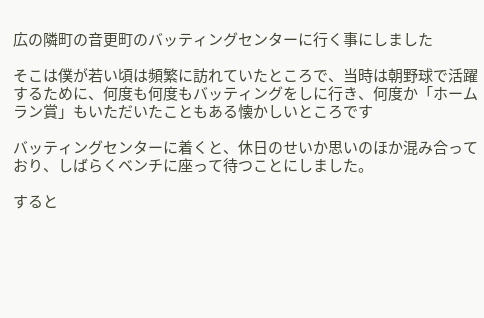広の隣町の音更町のバッティングセンターに行く事にしました

そこは僕が若い頃は頻繁に訪れていたところで、当時は朝野球で活躍するために、何度も何度もバッティングをしに行き、何度か「ホームラン賞」もいただいたこともある懐かしいところです

バッティングセンターに着くと、休日のせいか思いのほか混み合っており、しばらくベンチに座って待つことにしました。

すると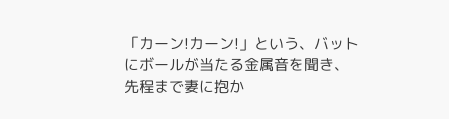「カーン!カーン!」という、バットにボールが当たる金属音を聞き、先程まで妻に抱か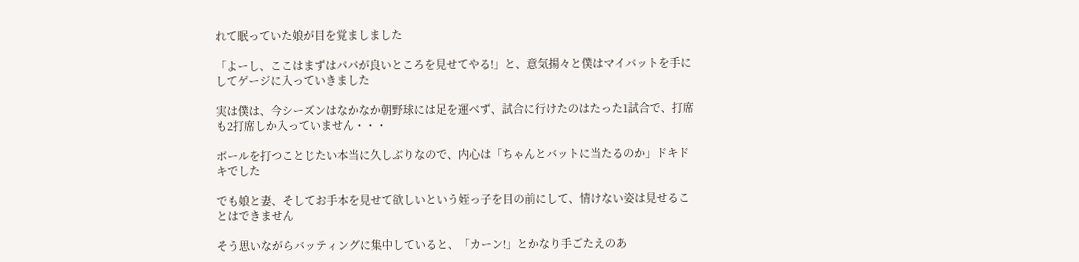れて眠っていた娘が目を覚ましました

「よーし、ここはまずはパパが良いところを見せてやる!」と、意気揚々と僕はマイバットを手にしてゲージに入っていきました

実は僕は、今シーズンはなかなか朝野球には足を運べず、試合に行けたのはたった1試合で、打席も2打席しか入っていません・・・

ボールを打つことじたい本当に久しぶりなので、内心は「ちゃんとバットに当たるのか」ドキドキでした

でも娘と妻、そしてお手本を見せて欲しいという姪っ子を目の前にして、情けない姿は見せることはできません

そう思いながらバッティングに集中していると、「カーン!」とかなり手ごたえのあ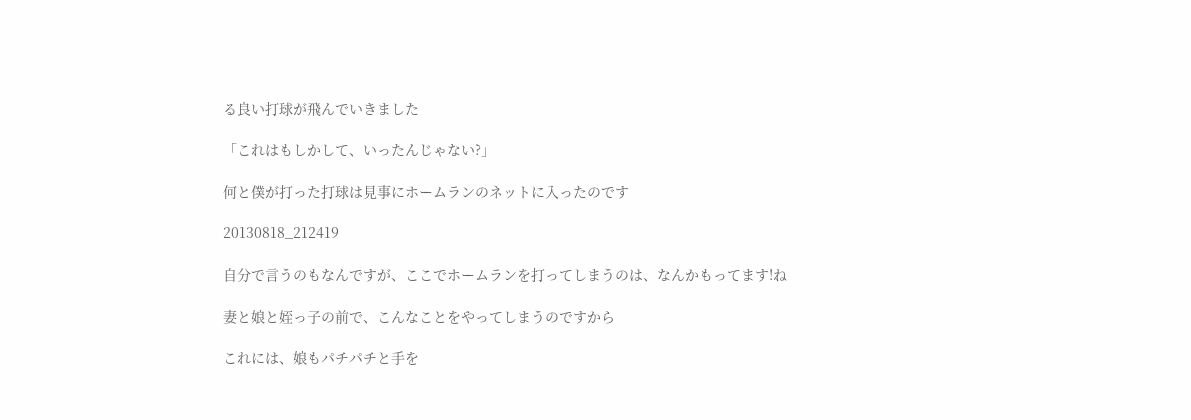る良い打球が飛んでいきました

「これはもしかして、いったんじゃない?」

何と僕が打った打球は見事にホームランのネットに入ったのです

20130818_212419

自分で言うのもなんですが、ここでホームランを打ってしまうのは、なんかもってます!ね

妻と娘と姪っ子の前で、こんなことをやってしまうのですから

これには、娘もパチパチと手を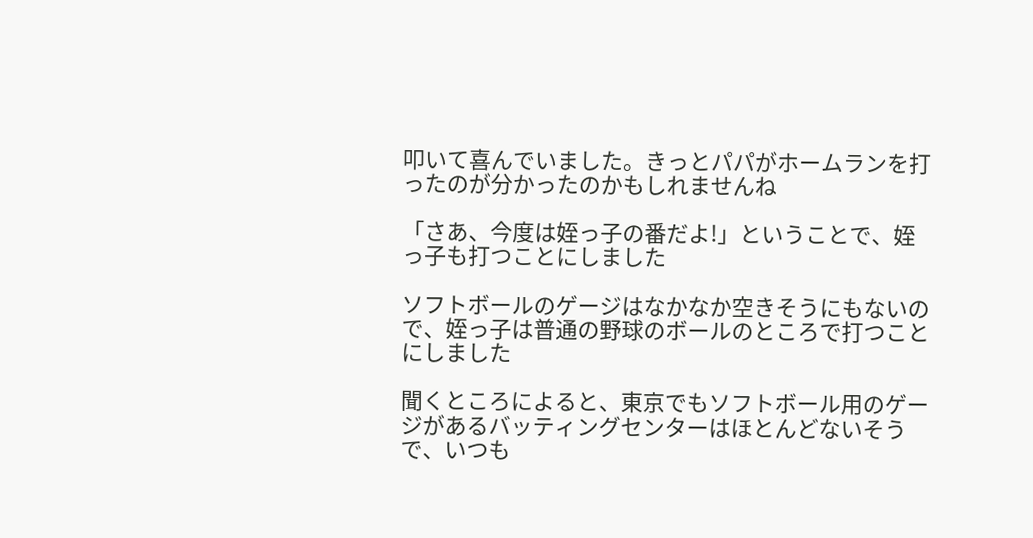叩いて喜んでいました。きっとパパがホームランを打ったのが分かったのかもしれませんね

「さあ、今度は姪っ子の番だよ!」ということで、姪っ子も打つことにしました

ソフトボールのゲージはなかなか空きそうにもないので、姪っ子は普通の野球のボールのところで打つことにしました

聞くところによると、東京でもソフトボール用のゲージがあるバッティングセンターはほとんどないそうで、いつも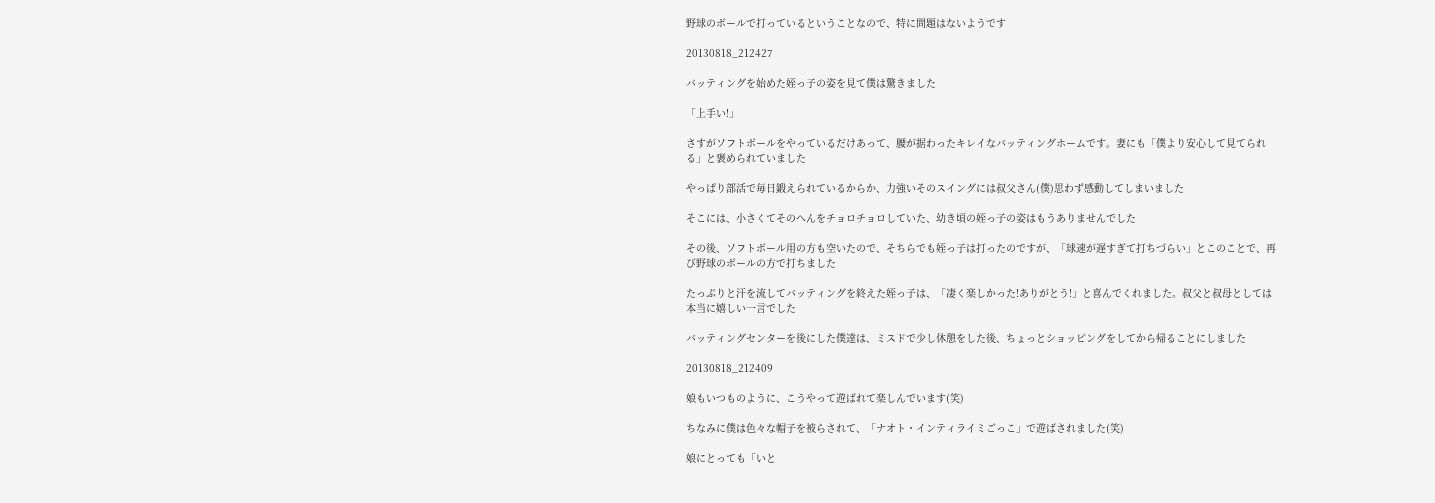野球のボールで打っているということなので、特に問題はないようです

20130818_212427

バッティングを始めた姪っ子の姿を見て僕は驚きました

「上手い!」

さすがソフトボールをやっているだけあって、腰が据わったキレイなバッティングホームです。妻にも「僕より安心して見てられる」と褒められていました

やっぱり部活で毎日鍛えられているからか、力強いそのスイングには叔父さん(僕)思わず感動してしまいました

そこには、小さくてそのへんをチョロチョロしていた、幼き頃の姪っ子の姿はもうありませんでした

その後、ソフトボール用の方も空いたので、そちらでも姪っ子は打ったのですが、「球速が遅すぎて打ちづらい」とこのことで、再び野球のボールの方で打ちました

たっぷりと汗を流してバッティングを終えた姪っ子は、「凄く楽しかった!ありがとう!」と喜んでくれました。叔父と叔母としては本当に嬉しい一言でした

バッティングセンターを後にした僕達は、ミスドで少し休憩をした後、ちょっとショッピングをしてから帰ることにしました

20130818_212409

娘もいつものように、こうやって遊ばれて楽しんでいます(笑)

ちなみに僕は色々な帽子を被らされて、「ナオト・インティライミごっこ」で遊ばされました(笑)

娘にとっても「いと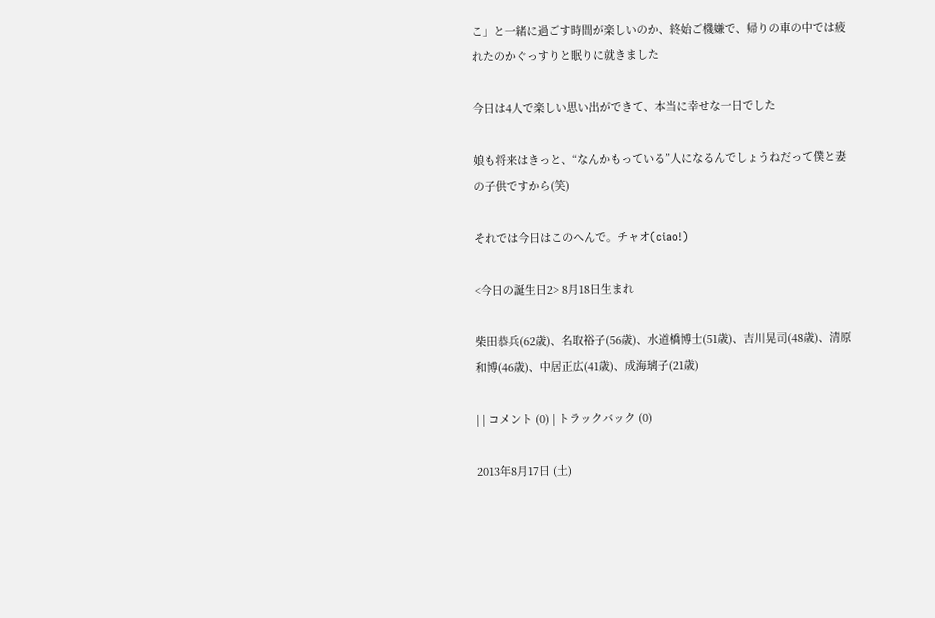こ」と一緒に過ごす時間が楽しいのか、終始ご機嫌で、帰りの車の中では疲れたのかぐっすりと眠りに就きました

今日は4人で楽しい思い出ができて、本当に幸せな一日でした

娘も将来はきっと、“なんかもっている”人になるんでしょうねだって僕と妻の子供ですから(笑)

それでは今日はこのへんで。チャオ(ciao!)

<今日の誕生日2> 8月18日生まれ

柴田恭兵(62歳)、名取裕子(56歳)、水道橋博士(51歳)、吉川晃司(48歳)、清原和博(46歳)、中居正広(41歳)、成海璃子(21歳)

| | コメント (0) | トラックバック (0)

2013年8月17日 (土)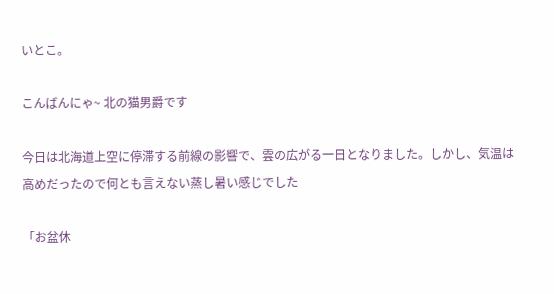いとこ。

こんばんにゃ~ 北の猫男爵です

今日は北海道上空に停滞する前線の影響で、雲の広がる一日となりました。しかし、気温は高めだったので何とも言えない蒸し暑い感じでした

「お盆休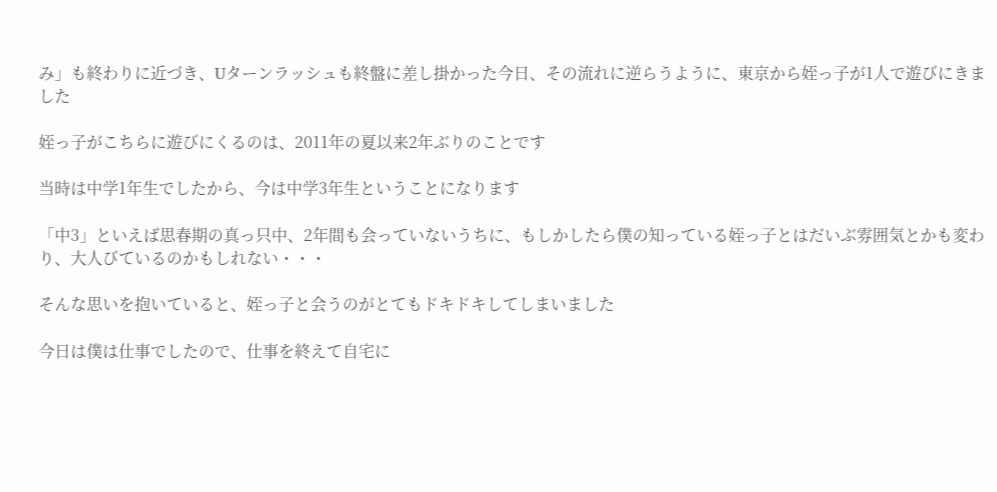み」も終わりに近づき、Uターンラッシュも終盤に差し掛かった今日、その流れに逆らうように、東京から姪っ子が1人で遊びにきました

姪っ子がこちらに遊びにくるのは、2011年の夏以来2年ぶりのことです

当時は中学1年生でしたから、今は中学3年生ということになります

「中3」といえば思春期の真っ只中、2年間も会っていないうちに、もしかしたら僕の知っている姪っ子とはだいぶ雰囲気とかも変わり、大人びているのかもしれない・・・

そんな思いを抱いていると、姪っ子と会うのがとてもドキドキしてしまいました

今日は僕は仕事でしたので、仕事を終えて自宅に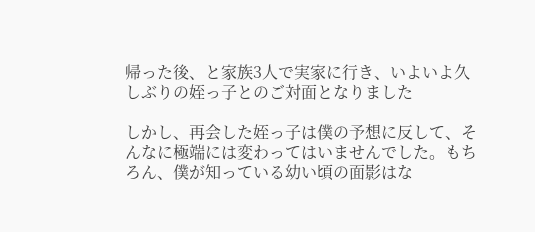帰った後、と家族3人で実家に行き、いよいよ久しぶりの姪っ子とのご対面となりました

しかし、再会した姪っ子は僕の予想に反して、そんなに極端には変わってはいませんでした。もちろん、僕が知っている幼い頃の面影はな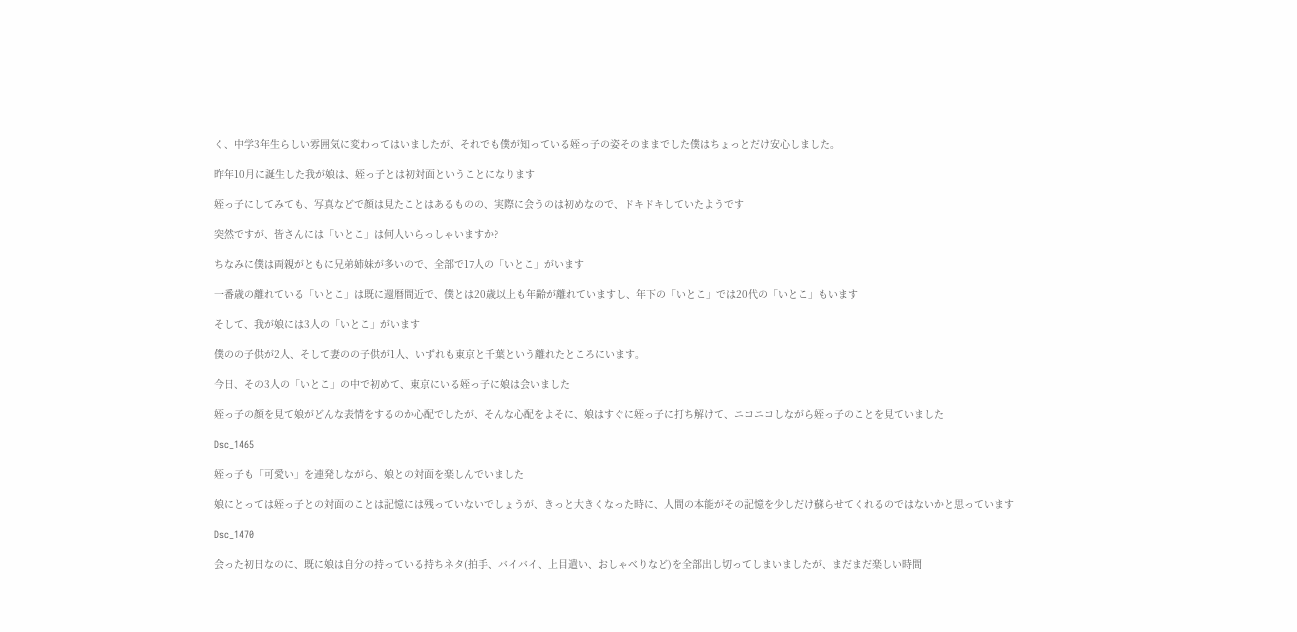く、中学3年生らしい雰囲気に変わってはいましたが、それでも僕が知っている姪っ子の姿そのままでした僕はちょっとだけ安心しました。

昨年10月に誕生した我が娘は、姪っ子とは初対面ということになります

姪っ子にしてみても、写真などで顔は見たことはあるものの、実際に会うのは初めなので、ドキドキしていたようです

突然ですが、皆さんには「いとこ」は何人いらっしゃいますか?

ちなみに僕は両親がともに兄弟姉妹が多いので、全部で17人の「いとこ」がいます

一番歳の離れている「いとこ」は既に還暦間近で、僕とは20歳以上も年齢が離れていますし、年下の「いとこ」では20代の「いとこ」もいます

そして、我が娘には3人の「いとこ」がいます

僕のの子供が2人、そして妻のの子供が1人、いずれも東京と千葉という離れたところにいます。

今日、その3人の「いとこ」の中で初めて、東京にいる姪っ子に娘は会いました

姪っ子の顔を見て娘がどんな表情をするのか心配でしたが、そんな心配をよそに、娘はすぐに姪っ子に打ち解けて、ニコニコしながら姪っ子のことを見ていました

Dsc_1465

姪っ子も「可愛い」を連発しながら、娘との対面を楽しんでいました

娘にとっては姪っ子との対面のことは記憶には残っていないでしょうが、きっと大きくなった時に、人間の本能がその記憶を少しだけ蘇らせてくれるのではないかと思っています

Dsc_1470

会った初日なのに、既に娘は自分の持っている持ちネタ(拍手、バイバイ、上目遣い、おしゃべりなど)を全部出し切ってしまいましたが、まだまだ楽しい時間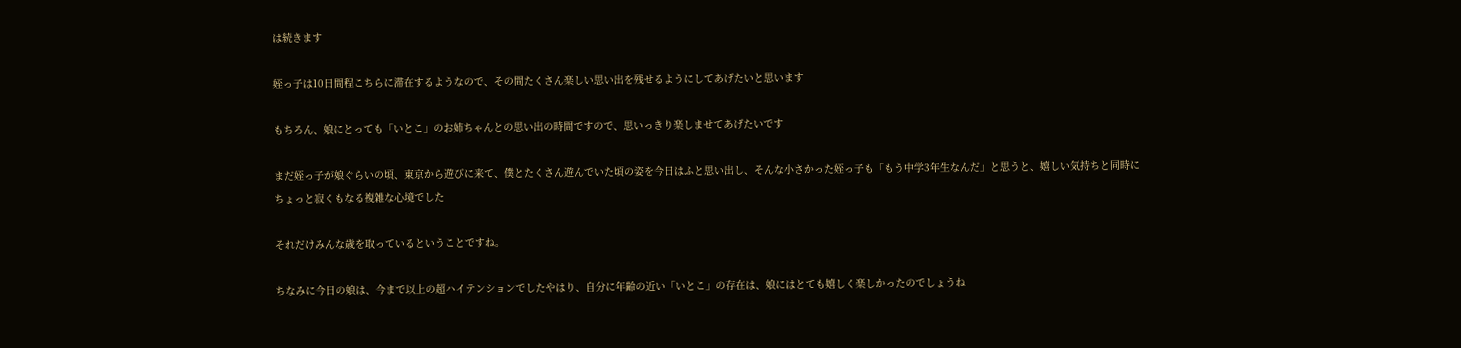は続きます

姪っ子は10日間程こちらに滞在するようなので、その間たくさん楽しい思い出を残せるようにしてあげたいと思います

もちろん、娘にとっても「いとこ」のお姉ちゃんとの思い出の時間ですので、思いっきり楽しませてあげたいです

まだ姪っ子が娘ぐらいの頃、東京から遊びに来て、僕とたくさん遊んでいた頃の姿を今日はふと思い出し、そんな小さかった姪っ子も「もう中学3年生なんだ」と思うと、嬉しい気持ちと同時にちょっと寂くもなる複雑な心境でした

それだけみんな歳を取っているということですね。

ちなみに今日の娘は、今まで以上の超ハイテンションでしたやはり、自分に年齢の近い「いとこ」の存在は、娘にはとても嬉しく楽しかったのでしょうね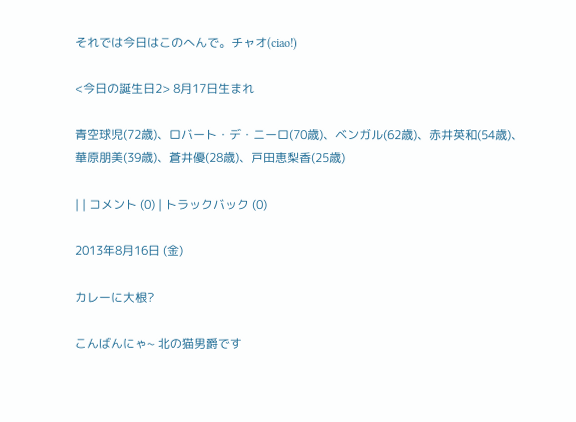それでは今日はこのへんで。チャオ(ciao!)

<今日の誕生日2> 8月17日生まれ

青空球児(72歳)、ロバート・デ・ニーロ(70歳)、ベンガル(62歳)、赤井英和(54歳)、華原朋美(39歳)、蒼井優(28歳)、戸田恵梨香(25歳)

| | コメント (0) | トラックバック (0)

2013年8月16日 (金)

カレーに大根?

こんばんにゃ~ 北の猫男爵です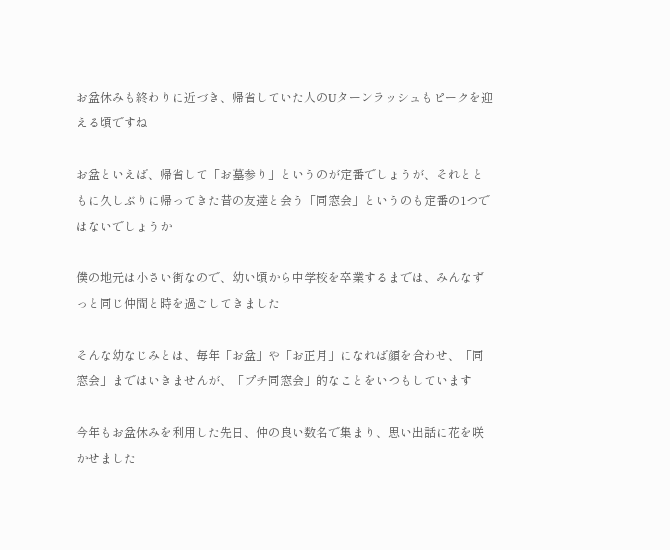お盆休みも終わりに近づき、帰省していた人のUターンラッシュもピークを迎える頃ですね

お盆といえば、帰省して「お墓参り」というのが定番でしょうが、それとともに久しぶりに帰ってきた昔の友達と会う「同窓会」というのも定番の1つではないでしょうか

僕の地元は小さい街なので、幼い頃から中学校を卒業するまでは、みんなずっと同じ仲間と時を過ごしてきました

そんな幼なじみとは、毎年「お盆」や「お正月」になれば顔を合わせ、「同窓会」まではいきませんが、「プチ同窓会」的なことをいつもしています

今年もお盆休みを利用した先日、仲の良い数名で集まり、思い出話に花を咲かせました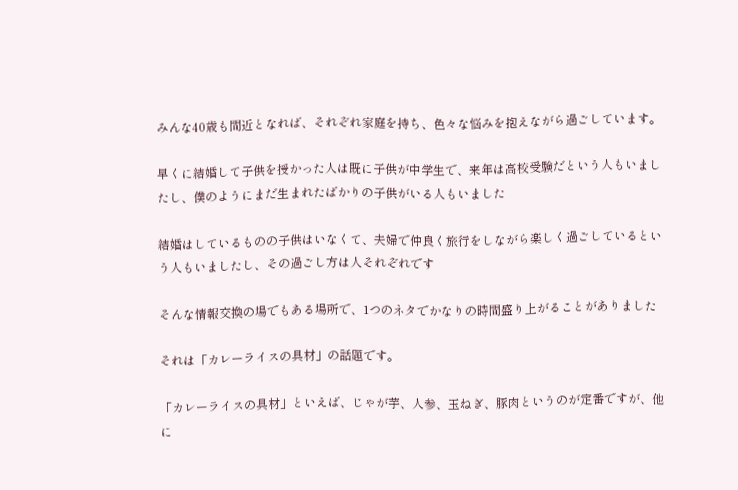みんな40歳も間近となれば、それぞれ家庭を持ち、色々な悩みを抱えながら過ごしています。

早くに結婚して子供を授かった人は既に子供が中学生で、来年は高校受験だという人もいましたし、僕のようにまだ生まれたばかりの子供がいる人もいました

結婚はしているものの子供はいなくて、夫婦で仲良く旅行をしながら楽しく過ごしているという人もいましたし、その過ごし方は人それぞれです

そんな情報交換の場でもある場所で、1つのネタでかなりの時間盛り上がることがありました

それは「カレーライスの具材」の話題です。

「カレーライスの具材」といえば、じゃが芋、人参、玉ねぎ、豚肉というのが定番ですが、他に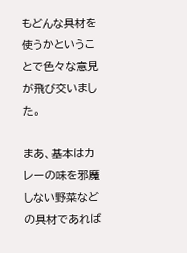もどんな具材を使うかということで色々な意見が飛び交いました。

まあ、基本はカレーの味を邪魔しない野菜などの具材であれば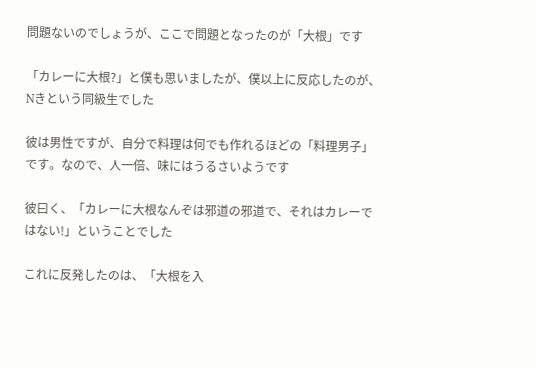問題ないのでしょうが、ここで問題となったのが「大根」です

「カレーに大根?」と僕も思いましたが、僕以上に反応したのが、Nきという同級生でした

彼は男性ですが、自分で料理は何でも作れるほどの「料理男子」です。なので、人一倍、味にはうるさいようです

彼曰く、「カレーに大根なんぞは邪道の邪道で、それはカレーではない!」ということでした

これに反発したのは、「大根を入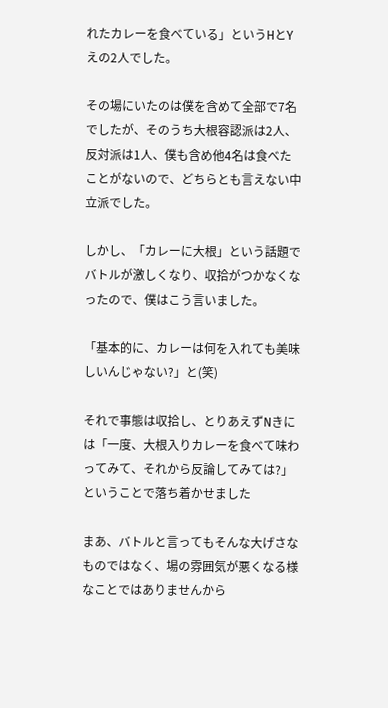れたカレーを食べている」というHとYえの2人でした。

その場にいたのは僕を含めて全部で7名でしたが、そのうち大根容認派は2人、反対派は1人、僕も含め他4名は食べたことがないので、どちらとも言えない中立派でした。

しかし、「カレーに大根」という話題でバトルが激しくなり、収拾がつかなくなったので、僕はこう言いました。

「基本的に、カレーは何を入れても美味しいんじゃない?」と(笑)

それで事態は収拾し、とりあえずNきには「一度、大根入りカレーを食べて味わってみて、それから反論してみては?」ということで落ち着かせました

まあ、バトルと言ってもそんな大げさなものではなく、場の雰囲気が悪くなる様なことではありませんから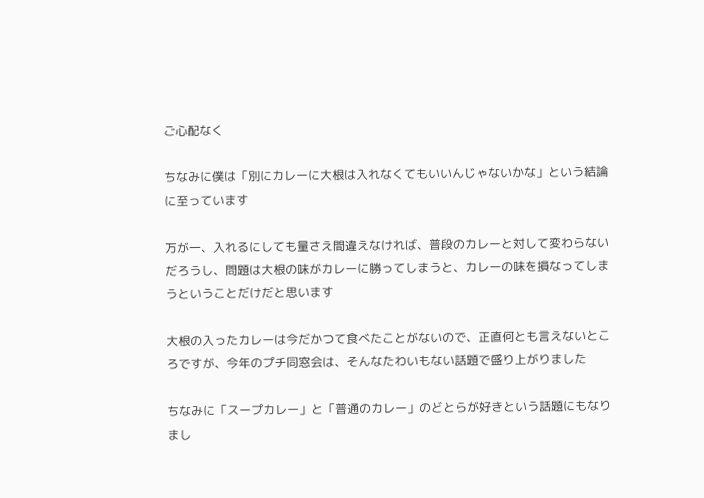ご心配なく

ちなみに僕は「別にカレーに大根は入れなくてもいいんじゃないかな」という結論に至っています

万が一、入れるにしても量さえ間違えなければ、普段のカレーと対して変わらないだろうし、問題は大根の味がカレーに勝ってしまうと、カレーの味を損なってしまうということだけだと思います

大根の入ったカレーは今だかつて食べたことがないので、正直何とも言えないところですが、今年のプチ同窓会は、そんなたわいもない話題で盛り上がりました

ちなみに「スープカレー」と「普通のカレー」のどとらが好きという話題にもなりまし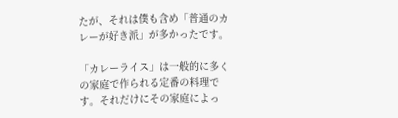たが、それは僕も含め「普通のカレーが好き派」が多かったです。

「カレーライス」は一般的に多くの家庭で作られる定番の料理です。それだけにその家庭によっ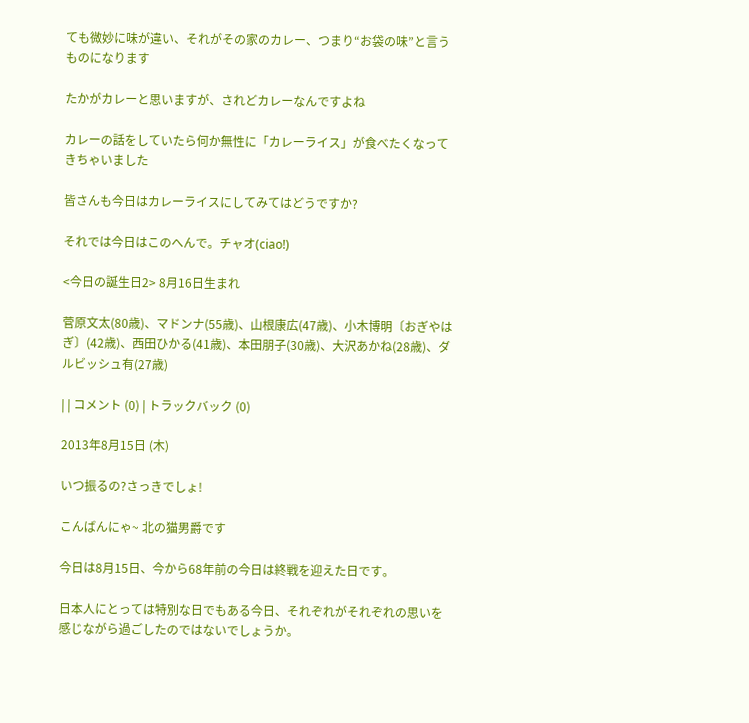ても微妙に味が違い、それがその家のカレー、つまり“お袋の味”と言うものになります

たかがカレーと思いますが、されどカレーなんですよね

カレーの話をしていたら何か無性に「カレーライス」が食べたくなってきちゃいました

皆さんも今日はカレーライスにしてみてはどうですか?

それでは今日はこのへんで。チャオ(ciao!)

<今日の誕生日2> 8月16日生まれ

菅原文太(80歳)、マドンナ(55歳)、山根康広(47歳)、小木博明〔おぎやはぎ〕(42歳)、西田ひかる(41歳)、本田朋子(30歳)、大沢あかね(28歳)、ダルビッシュ有(27歳)

| | コメント (0) | トラックバック (0)

2013年8月15日 (木)

いつ振るの?さっきでしょ!

こんばんにゃ~ 北の猫男爵です

今日は8月15日、今から68年前の今日は終戦を迎えた日です。

日本人にとっては特別な日でもある今日、それぞれがそれぞれの思いを感じながら過ごしたのではないでしょうか。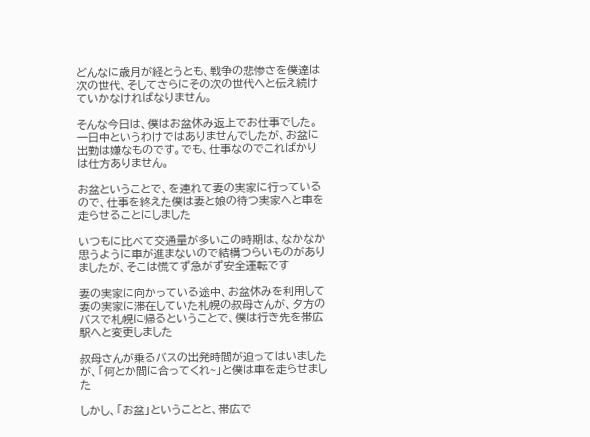どんなに歳月が経とうとも、戦争の悲惨さを僕達は次の世代、そしてさらにその次の世代へと伝え続けていかなければなりません。

そんな今日は、僕はお盆休み返上でお仕事でした。一日中というわけではありませんでしたが、お盆に出勤は嫌なものです。でも、仕事なのでこればかりは仕方ありません。

お盆ということで、を連れて妻の実家に行っているので、仕事を終えた僕は妻と娘の待つ実家へと車を走らせることにしました

いつもに比べて交通量が多いこの時期は、なかなか思うように車が進まないので結構つらいものがありましたが、そこは慌てず急がず安全運転です

妻の実家に向かっている途中、お盆休みを利用して妻の実家に滞在していた札幌の叔母さんが、夕方のバスで札幌に帰るということで、僕は行き先を帯広駅へと変更しました

叔母さんが乗るバスの出発時間が迫ってはいましたが、「何とか間に合ってくれ~」と僕は車を走らせました

しかし、「お盆」ということと、帯広で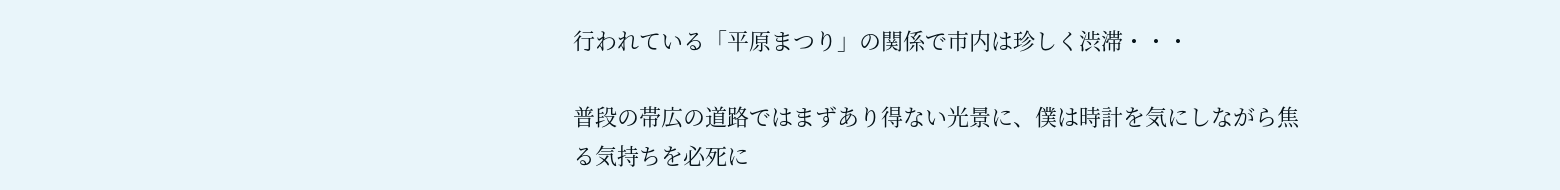行われている「平原まつり」の関係で市内は珍しく渋滞・・・

普段の帯広の道路ではまずあり得ない光景に、僕は時計を気にしながら焦る気持ちを必死に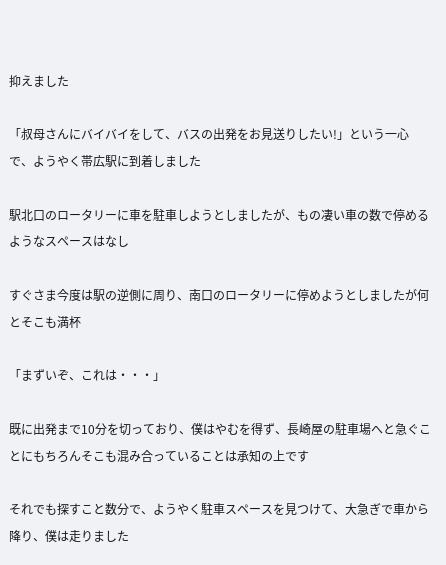抑えました

「叔母さんにバイバイをして、バスの出発をお見送りしたい!」という一心で、ようやく帯広駅に到着しました

駅北口のロータリーに車を駐車しようとしましたが、もの凄い車の数で停めるようなスペースはなし

すぐさま今度は駅の逆側に周り、南口のロータリーに停めようとしましたが何とそこも満杯

「まずいぞ、これは・・・」

既に出発まで10分を切っており、僕はやむを得ず、長崎屋の駐車場へと急ぐことにもちろんそこも混み合っていることは承知の上です

それでも探すこと数分で、ようやく駐車スペースを見つけて、大急ぎで車から降り、僕は走りました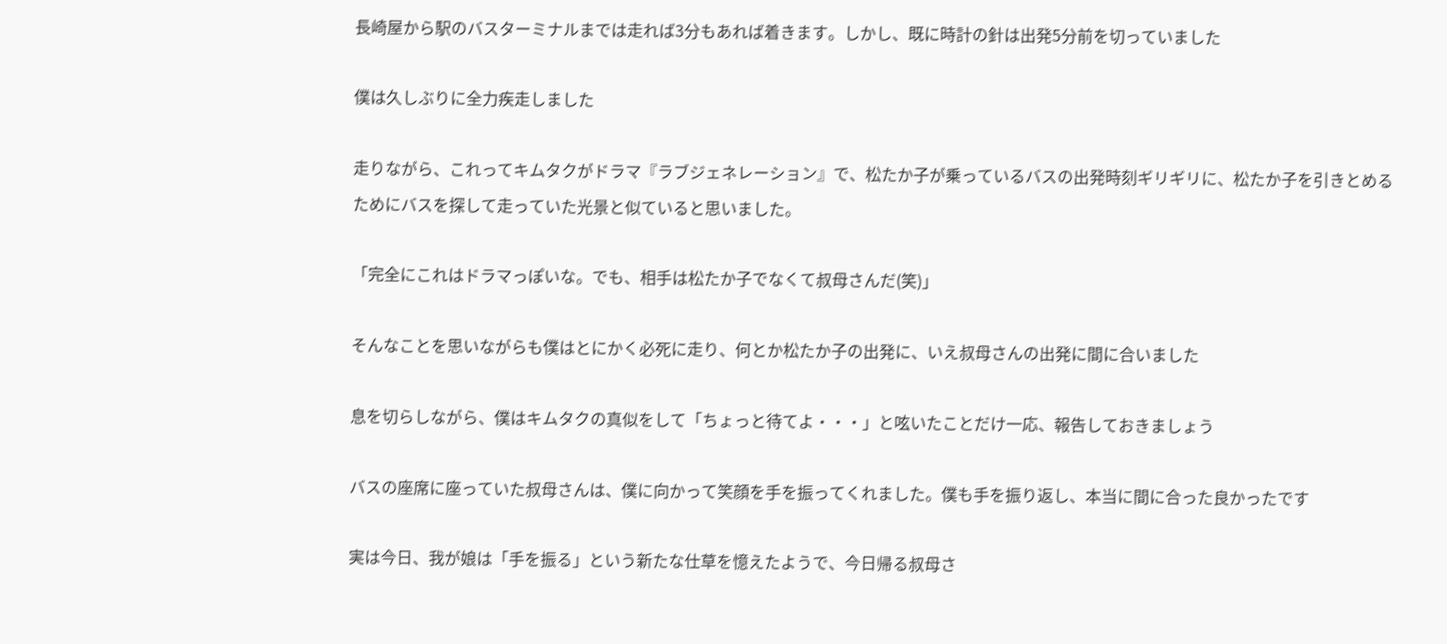長崎屋から駅のバスターミナルまでは走れば3分もあれば着きます。しかし、既に時計の針は出発5分前を切っていました

僕は久しぶりに全力疾走しました

走りながら、これってキムタクがドラマ『ラブジェネレーション』で、松たか子が乗っているバスの出発時刻ギリギリに、松たか子を引きとめるためにバスを探して走っていた光景と似ていると思いました。

「完全にこれはドラマっぽいな。でも、相手は松たか子でなくて叔母さんだ(笑)」

そんなことを思いながらも僕はとにかく必死に走り、何とか松たか子の出発に、いえ叔母さんの出発に間に合いました

息を切らしながら、僕はキムタクの真似をして「ちょっと待てよ・・・」と呟いたことだけ一応、報告しておきましょう

バスの座席に座っていた叔母さんは、僕に向かって笑顔を手を振ってくれました。僕も手を振り返し、本当に間に合った良かったです

実は今日、我が娘は「手を振る」という新たな仕草を憶えたようで、今日帰る叔母さ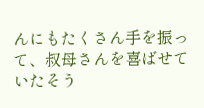んにもたくさん手を振って、叔母さんを喜ばせていたそう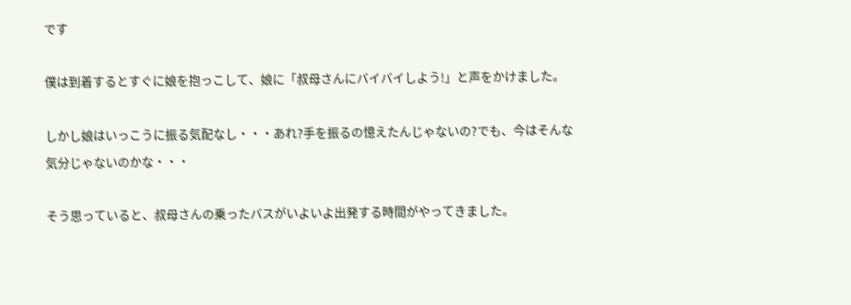です

僕は到着するとすぐに娘を抱っこして、娘に「叔母さんにバイバイしよう!」と声をかけました。

しかし娘はいっこうに振る気配なし・・・あれ?手を振るの憶えたんじゃないの?でも、今はそんな気分じゃないのかな・・・

そう思っていると、叔母さんの乗ったバスがいよいよ出発する時間がやってきました。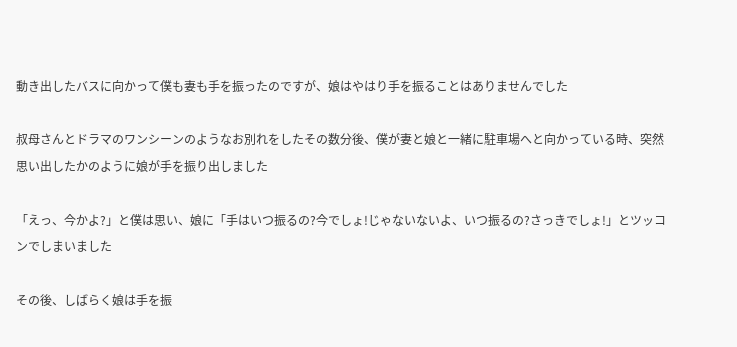動き出したバスに向かって僕も妻も手を振ったのですが、娘はやはり手を振ることはありませんでした

叔母さんとドラマのワンシーンのようなお別れをしたその数分後、僕が妻と娘と一緒に駐車場へと向かっている時、突然思い出したかのように娘が手を振り出しました

「えっ、今かよ?」と僕は思い、娘に「手はいつ振るの?今でしょ!じゃないないよ、いつ振るの?さっきでしょ!」とツッコンでしまいました

その後、しばらく娘は手を振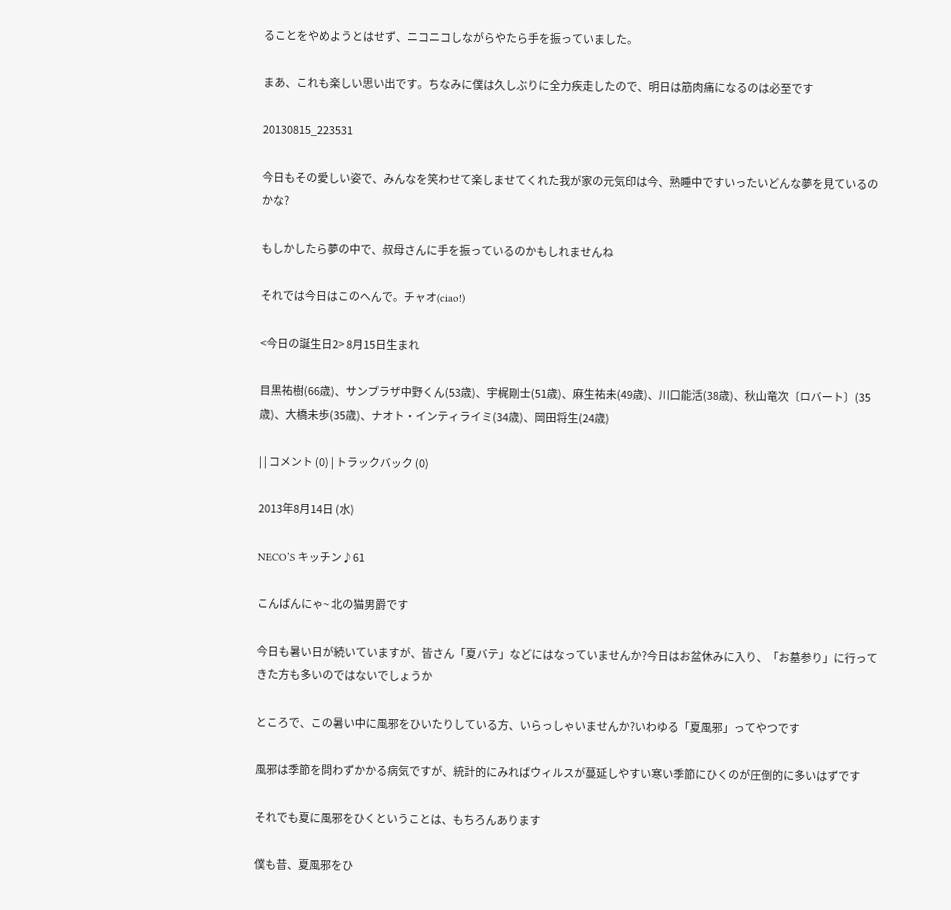ることをやめようとはせず、ニコニコしながらやたら手を振っていました。

まあ、これも楽しい思い出です。ちなみに僕は久しぶりに全力疾走したので、明日は筋肉痛になるのは必至です

20130815_223531

今日もその愛しい姿で、みんなを笑わせて楽しませてくれた我が家の元気印は今、熟睡中ですいったいどんな夢を見ているのかな?

もしかしたら夢の中で、叔母さんに手を振っているのかもしれませんね

それでは今日はこのへんで。チャオ(ciao!)

<今日の誕生日2> 8月15日生まれ

目黒祐樹(66歳)、サンプラザ中野くん(53歳)、宇梶剛士(51歳)、麻生祐未(49歳)、川口能活(38歳)、秋山竜次〔ロバート〕(35歳)、大橋未歩(35歳)、ナオト・インティライミ(34歳)、岡田将生(24歳)

| | コメント (0) | トラックバック (0)

2013年8月14日 (水)

NECO’S キッチン♪61

こんばんにゃ~ 北の猫男爵です

今日も暑い日が続いていますが、皆さん「夏バテ」などにはなっていませんか?今日はお盆休みに入り、「お墓参り」に行ってきた方も多いのではないでしょうか

ところで、この暑い中に風邪をひいたりしている方、いらっしゃいませんか?いわゆる「夏風邪」ってやつです

風邪は季節を問わずかかる病気ですが、統計的にみればウィルスが蔓延しやすい寒い季節にひくのが圧倒的に多いはずです

それでも夏に風邪をひくということは、もちろんあります

僕も昔、夏風邪をひ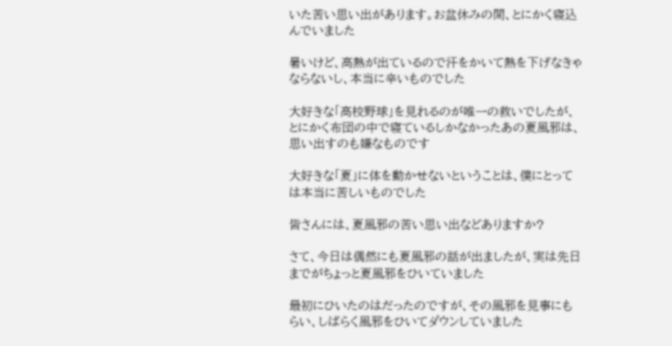いた苦い思い出があります。お盆休みの間、とにかく寝込んでいました

暑いけど、高熱が出ているので汗をかいて熱を下げなきゃならないし、本当に辛いものでした

大好きな「高校野球」を見れるのが唯一の救いでしたが、とにかく布団の中で寝ているしかなかったあの夏風邪は、思い出すのも嫌なものです

大好きな「夏」に体を動かせないということは、僕にとっては本当に苦しいものでした

皆さんには、夏風邪の苦い思い出などありますか?

さて、今日は偶然にも夏風邪の話が出ましたが、実は先日までがちょっと夏風邪をひいていました

最初にひいたのはだったのですが、その風邪を見事にもらい、しばらく風邪をひいてダウンしていました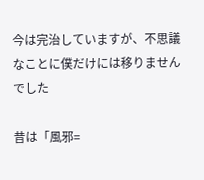今は完治していますが、不思議なことに僕だけには移りませんでした

昔は「風邪=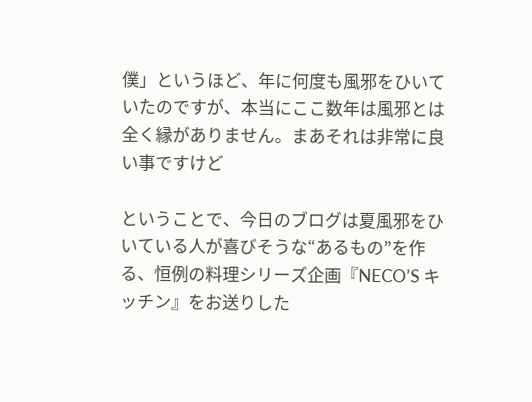僕」というほど、年に何度も風邪をひいていたのですが、本当にここ数年は風邪とは全く縁がありません。まあそれは非常に良い事ですけど

ということで、今日のブログは夏風邪をひいている人が喜びそうな“あるもの”を作る、恒例の料理シリーズ企画『NECO’S キッチン』をお送りした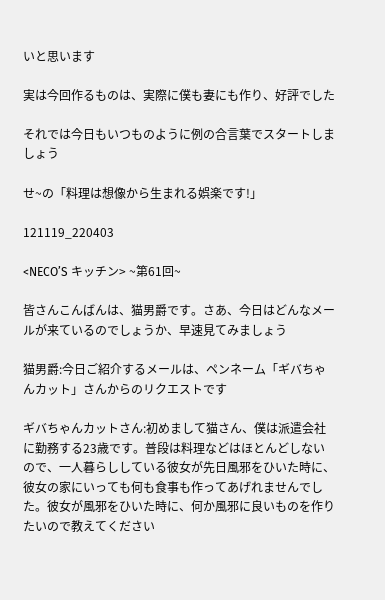いと思います

実は今回作るものは、実際に僕も妻にも作り、好評でした

それでは今日もいつものように例の合言葉でスタートしましょう

せ~の「料理は想像から生まれる娯楽です!」

121119_220403

<NECO’S キッチン> ~第61回~

皆さんこんばんは、猫男爵です。さあ、今日はどんなメールが来ているのでしょうか、早速見てみましょう

猫男爵:今日ご紹介するメールは、ペンネーム「ギバちゃんカット」さんからのリクエストです

ギバちゃんカットさん:初めまして猫さん、僕は派遣会社に勤務する23歳です。普段は料理などはほとんどしないので、一人暮らししている彼女が先日風邪をひいた時に、彼女の家にいっても何も食事も作ってあげれませんでした。彼女が風邪をひいた時に、何か風邪に良いものを作りたいので教えてください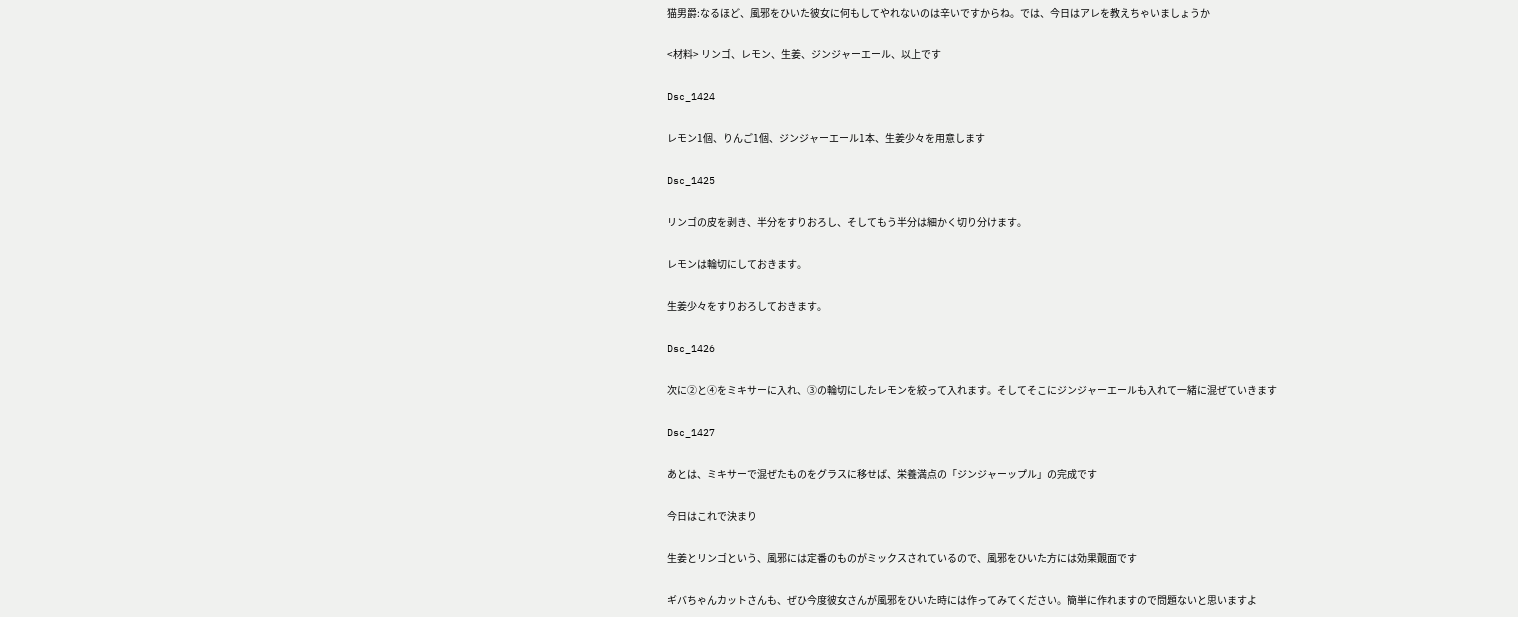猫男爵:なるほど、風邪をひいた彼女に何もしてやれないのは辛いですからね。では、今日はアレを教えちゃいましょうか

<材料> リンゴ、レモン、生姜、ジンジャーエール、以上です

Dsc_1424

レモン1個、りんご1個、ジンジャーエール1本、生姜少々を用意します

Dsc_1425

リンゴの皮を剥き、半分をすりおろし、そしてもう半分は細かく切り分けます。

レモンは輪切にしておきます。

生姜少々をすりおろしておきます。

Dsc_1426

次に②と④をミキサーに入れ、③の輪切にしたレモンを絞って入れます。そしてそこにジンジャーエールも入れて一緒に混ぜていきます

Dsc_1427

あとは、ミキサーで混ぜたものをグラスに移せば、栄養満点の「ジンジャーップル」の完成です

今日はこれで決まり

生姜とリンゴという、風邪には定番のものがミックスされているので、風邪をひいた方には効果覿面です

ギバちゃんカットさんも、ぜひ今度彼女さんが風邪をひいた時には作ってみてください。簡単に作れますので問題ないと思いますよ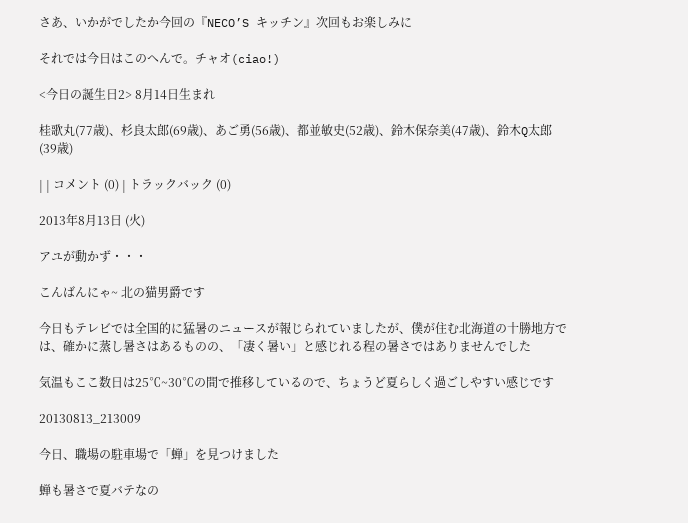さあ、いかがでしたか今回の『NECO’S キッチン』次回もお楽しみに

それでは今日はこのへんで。チャオ(ciao!)

<今日の誕生日2> 8月14日生まれ

桂歌丸(77歳)、杉良太郎(69歳)、あご勇(56歳)、都並敏史(52歳)、鈴木保奈美(47歳)、鈴木Q太郎(39歳)

| | コメント (0) | トラックバック (0)

2013年8月13日 (火)

アユが動かず・・・

こんばんにゃ~ 北の猫男爵です

今日もテレビでは全国的に猛暑のニュースが報じられていましたが、僕が住む北海道の十勝地方では、確かに蒸し暑さはあるものの、「凄く暑い」と感じれる程の暑さではありませんでした

気温もここ数日は25℃~30℃の間で推移しているので、ちょうど夏らしく過ごしやすい感じです

20130813_213009

今日、職場の駐車場で「蝉」を見つけました

蝉も暑さで夏バテなの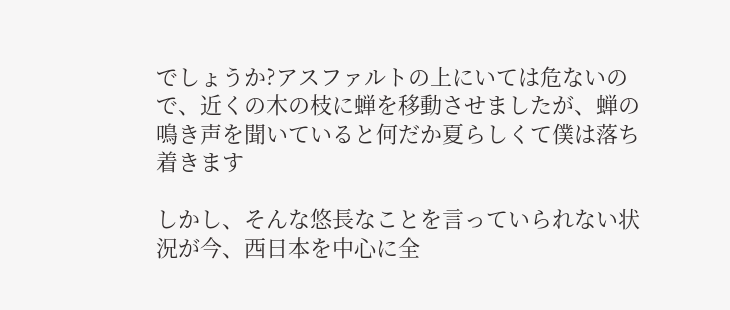でしょうか?アスファルトの上にいては危ないので、近くの木の枝に蝉を移動させましたが、蝉の鳴き声を聞いていると何だか夏らしくて僕は落ち着きます

しかし、そんな悠長なことを言っていられない状況が今、西日本を中心に全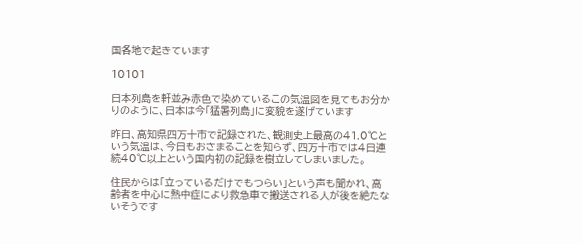国各地で起きています

10101

日本列島を軒並み赤色で染めているこの気温図を見てもお分かりのように、日本は今「猛暑列島」に変貌を遂げています

昨日、高知県四万十市で記録された、観測史上最高の41.0℃という気温は、今日もおさまることを知らず、四万十市では4日連続40℃以上という国内初の記録を樹立してしまいました。

住民からは「立っているだけでもつらい」という声も聞かれ、高齢者を中心に熱中症により救急車で搬送される人が後を絶たないそうです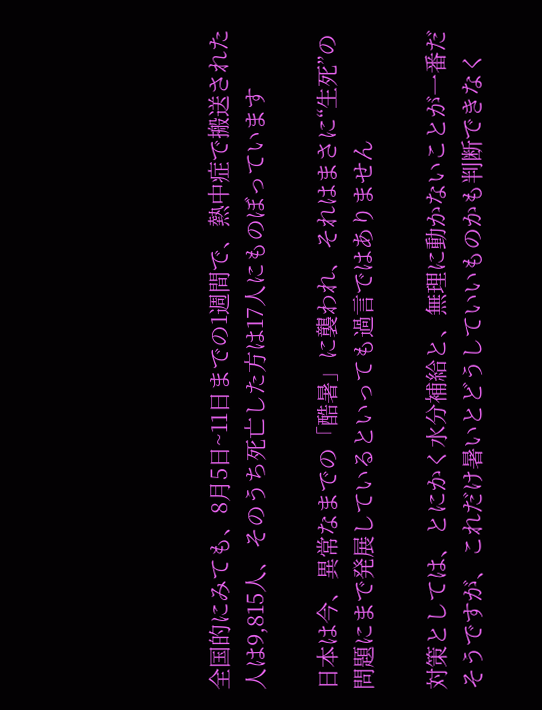全国的にみても、8月5日~11日までの1週間で、熱中症で搬送された人は9,815人、そのうち死亡した方は17人にものぼっています

日本は今、異常なまでの「酷暑」に襲われ、それはまさに“生死”の問題にまで発展しているといっても過言ではありません

対策としては、とにかく水分補給と、無理に動かないことが一番だそうですが、これだけ暑いとどうしていいものかも判断できなく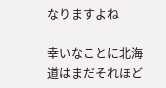なりますよね

幸いなことに北海道はまだそれほど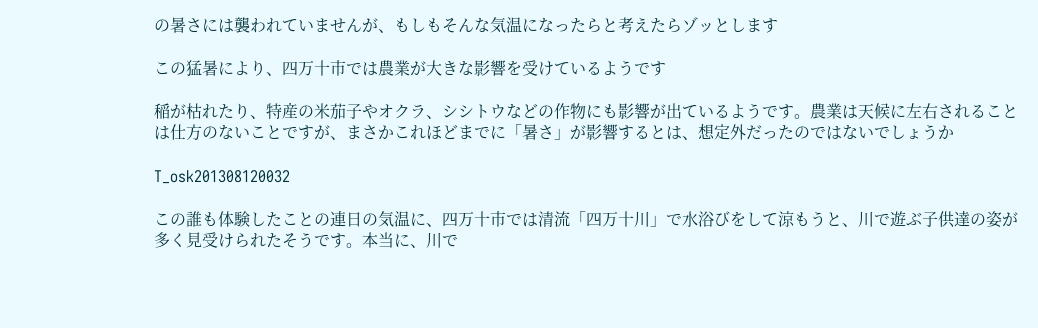の暑さには襲われていませんが、もしもそんな気温になったらと考えたらゾッとします

この猛暑により、四万十市では農業が大きな影響を受けているようです

稲が枯れたり、特産の米茄子やオクラ、シシトウなどの作物にも影響が出ているようです。農業は天候に左右されることは仕方のないことですが、まさかこれほどまでに「暑さ」が影響するとは、想定外だったのではないでしょうか

T_osk201308120032

この誰も体験したことの連日の気温に、四万十市では清流「四万十川」で水浴びをして涼もうと、川で遊ぶ子供達の姿が多く見受けられたそうです。本当に、川で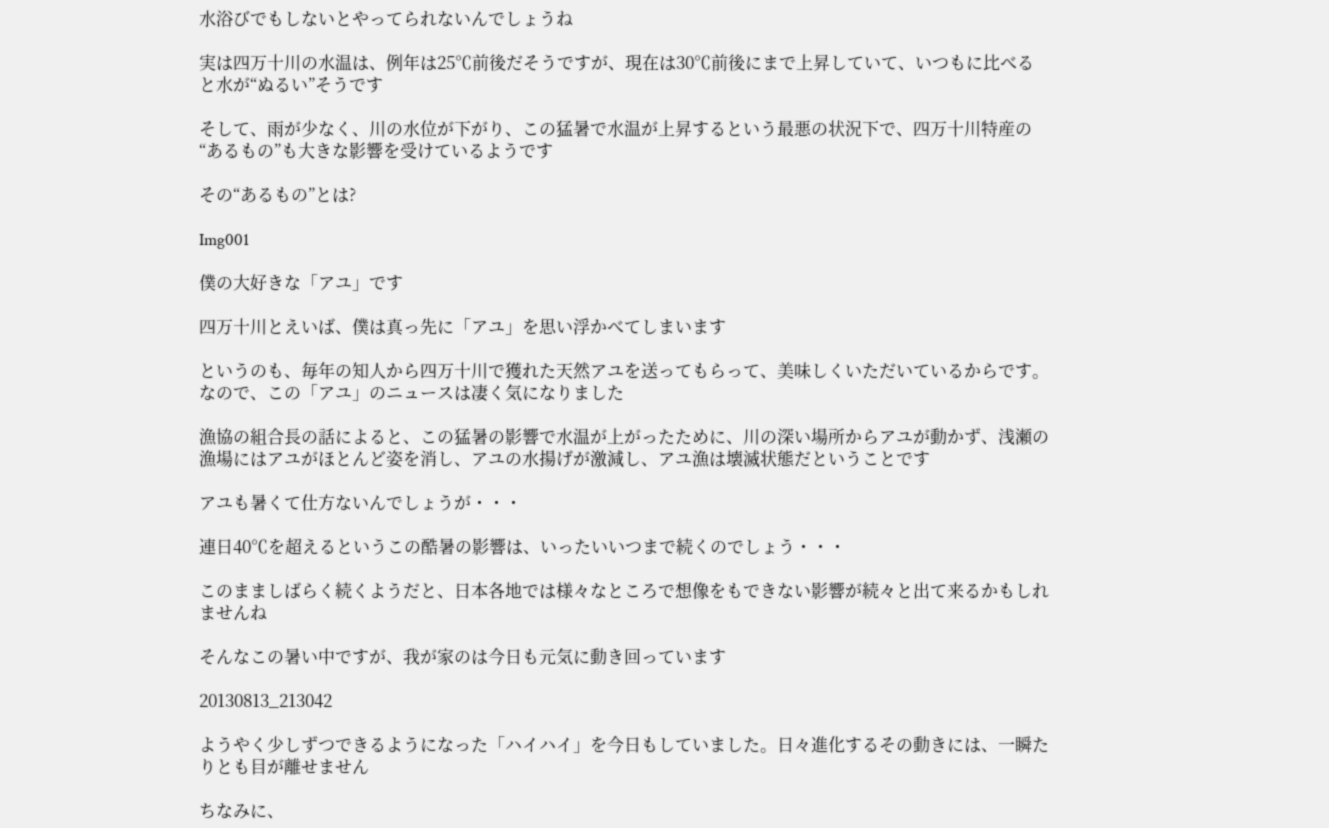水浴びでもしないとやってられないんでしょうね

実は四万十川の水温は、例年は25℃前後だそうですが、現在は30℃前後にまで上昇していて、いつもに比べると水が“ぬるい”そうです

そして、雨が少なく、川の水位が下がり、この猛暑で水温が上昇するという最悪の状況下で、四万十川特産の“あるもの”も大きな影響を受けているようです

その“あるもの”とは?

Img001

僕の大好きな「アユ」です

四万十川とえいば、僕は真っ先に「アユ」を思い浮かべてしまいます

というのも、毎年の知人から四万十川で獲れた天然アユを送ってもらって、美味しくいただいているからです。なので、この「アユ」のニュースは凄く気になりました

漁協の組合長の話によると、この猛暑の影響で水温が上がったために、川の深い場所からアユが動かず、浅瀬の漁場にはアユがほとんど姿を消し、アユの水揚げが激減し、アユ漁は壊滅状態だということです

アユも暑くて仕方ないんでしょうが・・・

連日40℃を超えるというこの酷暑の影響は、いったいいつまで続くのでしょう・・・

このまましばらく続くようだと、日本各地では様々なところで想像をもできない影響が続々と出て来るかもしれませんね

そんなこの暑い中ですが、我が家のは今日も元気に動き回っています

20130813_213042

ようやく少しずつできるようになった「ハイハイ」を今日もしていました。日々進化するその動きには、一瞬たりとも目が離せません

ちなみに、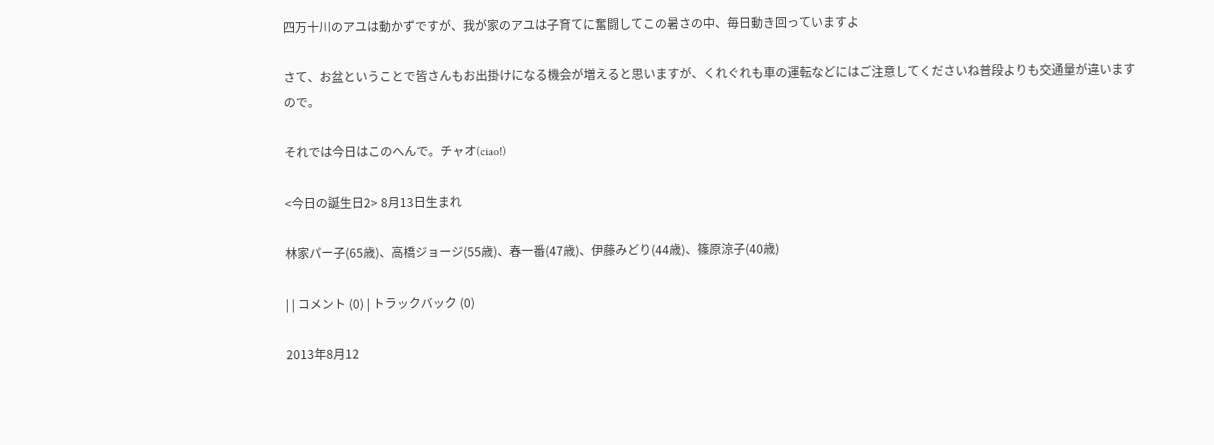四万十川のアユは動かずですが、我が家のアユは子育てに奮闘してこの暑さの中、毎日動き回っていますよ

さて、お盆ということで皆さんもお出掛けになる機会が増えると思いますが、くれぐれも車の運転などにはご注意してくださいね普段よりも交通量が違いますので。

それでは今日はこのへんで。チャオ(ciao!)

<今日の誕生日2> 8月13日生まれ

林家パー子(65歳)、高橋ジョージ(55歳)、春一番(47歳)、伊藤みどり(44歳)、篠原涼子(40歳)

| | コメント (0) | トラックバック (0)

2013年8月12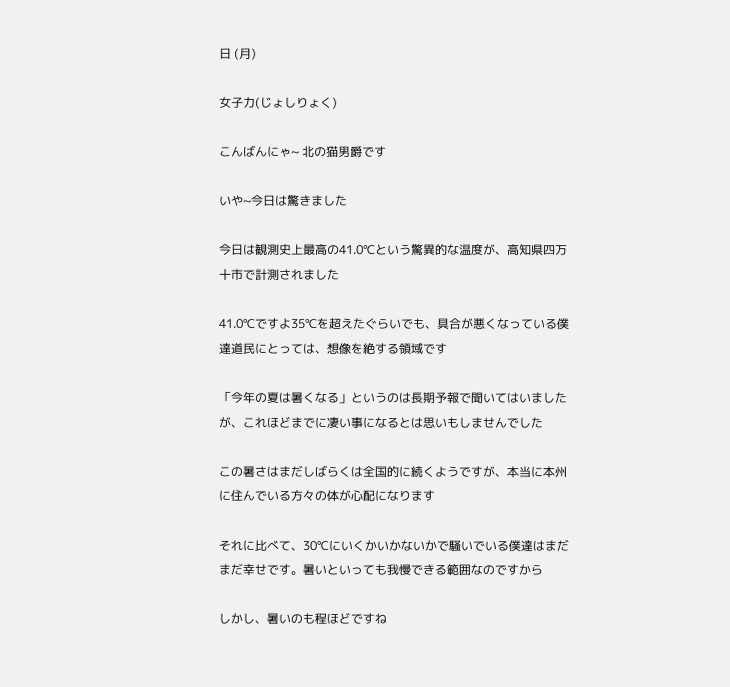日 (月)

女子力(じょしりょく)

こんばんにゃ~ 北の猫男爵です

いや~今日は驚きました

今日は観測史上最高の41.0℃という驚異的な温度が、高知県四万十市で計測されました

41.0℃ですよ35℃を超えたぐらいでも、具合が悪くなっている僕達道民にとっては、想像を絶する領域です

「今年の夏は暑くなる」というのは長期予報で聞いてはいましたが、これほどまでに凄い事になるとは思いもしませんでした

この暑さはまだしばらくは全国的に続くようですが、本当に本州に住んでいる方々の体が心配になります

それに比べて、30℃にいくかいかないかで騒いでいる僕達はまだまだ幸せです。暑いといっても我慢できる範囲なのですから

しかし、暑いのも程ほどですね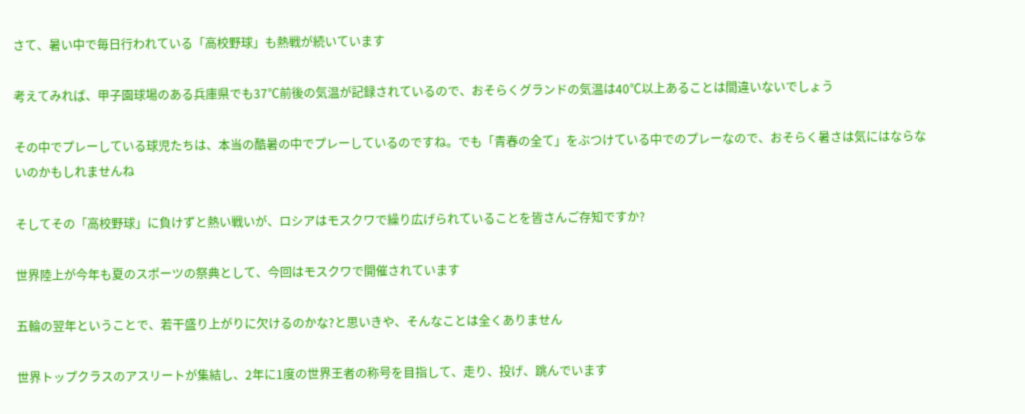さて、暑い中で毎日行われている「高校野球」も熱戦が続いています

考えてみれば、甲子園球場のある兵庫県でも37℃前後の気温が記録されているので、おそらくグランドの気温は40℃以上あることは間違いないでしょう

その中でプレーしている球児たちは、本当の酷暑の中でプレーしているのですね。でも「青春の全て」をぶつけている中でのプレーなので、おそらく暑さは気にはならないのかもしれませんね

そしてその「高校野球」に負けずと熱い戦いが、ロシアはモスクワで繰り広げられていることを皆さんご存知ですか?

世界陸上が今年も夏のスポーツの祭典として、今回はモスクワで開催されています

五輪の翌年ということで、若干盛り上がりに欠けるのかな?と思いきや、そんなことは全くありません

世界トップクラスのアスリートが集結し、2年に1度の世界王者の称号を目指して、走り、投げ、跳んでいます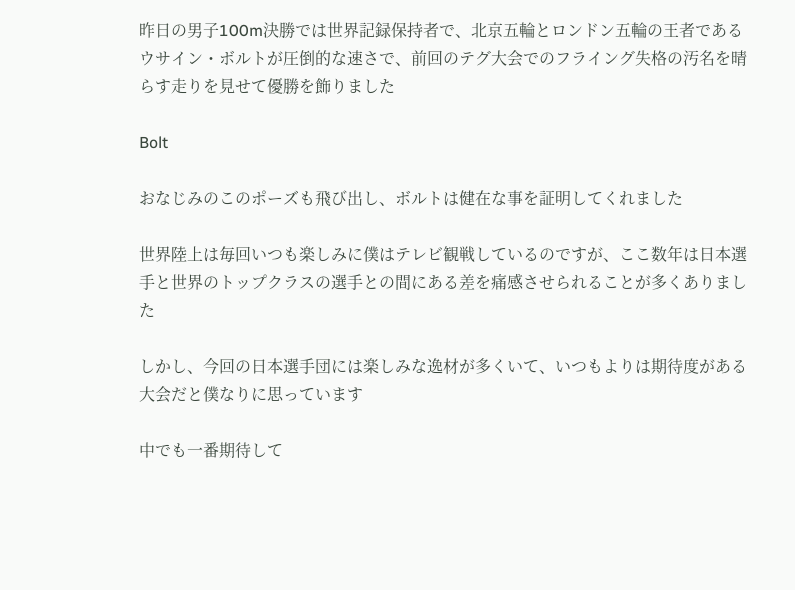昨日の男子100m決勝では世界記録保持者で、北京五輪とロンドン五輪の王者であるウサイン・ボルトが圧倒的な速さで、前回のテグ大会でのフライング失格の汚名を晴らす走りを見せて優勝を飾りました

Bolt

おなじみのこのポーズも飛び出し、ボルトは健在な事を証明してくれました

世界陸上は毎回いつも楽しみに僕はテレビ観戦しているのですが、ここ数年は日本選手と世界のトップクラスの選手との間にある差を痛感させられることが多くありました

しかし、今回の日本選手団には楽しみな逸材が多くいて、いつもよりは期待度がある大会だと僕なりに思っています

中でも一番期待して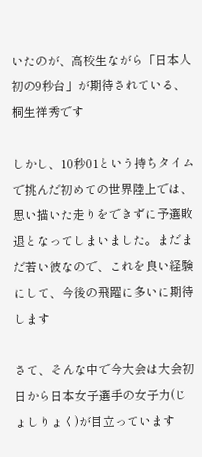いたのが、高校生ながら「日本人初の9秒台」が期待されている、桐生祥秀です

しかし、10秒01という持ちタイムで挑んだ初めての世界陸上では、思い描いた走りをできずに予選敗退となってしまいました。まだまだ若い彼なので、これを良い経験にして、今後の飛躍に多いに期待します

さて、そんな中で今大会は大会初日から日本女子選手の女子力(じょしりょく)が目立っています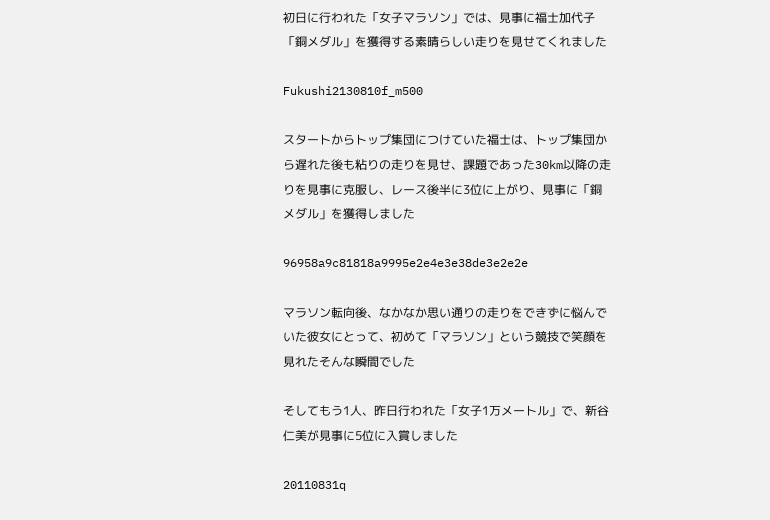初日に行われた「女子マラソン」では、見事に福士加代子「銅メダル」を獲得する素晴らしい走りを見せてくれました

Fukushi2130810f_m500

スタートからトップ集団につけていた福士は、トップ集団から遅れた後も粘りの走りを見せ、課題であった30km以降の走りを見事に克服し、レース後半に3位に上がり、見事に「銅メダル」を獲得しました

96958a9c81818a9995e2e4e3e38de3e2e2e

マラソン転向後、なかなか思い通りの走りをできずに悩んでいた彼女にとって、初めて「マラソン」という競技で笑顔を見れたそんな瞬間でした

そしてもう1人、昨日行われた「女子1万メートル」で、新谷仁美が見事に5位に入賞しました

20110831q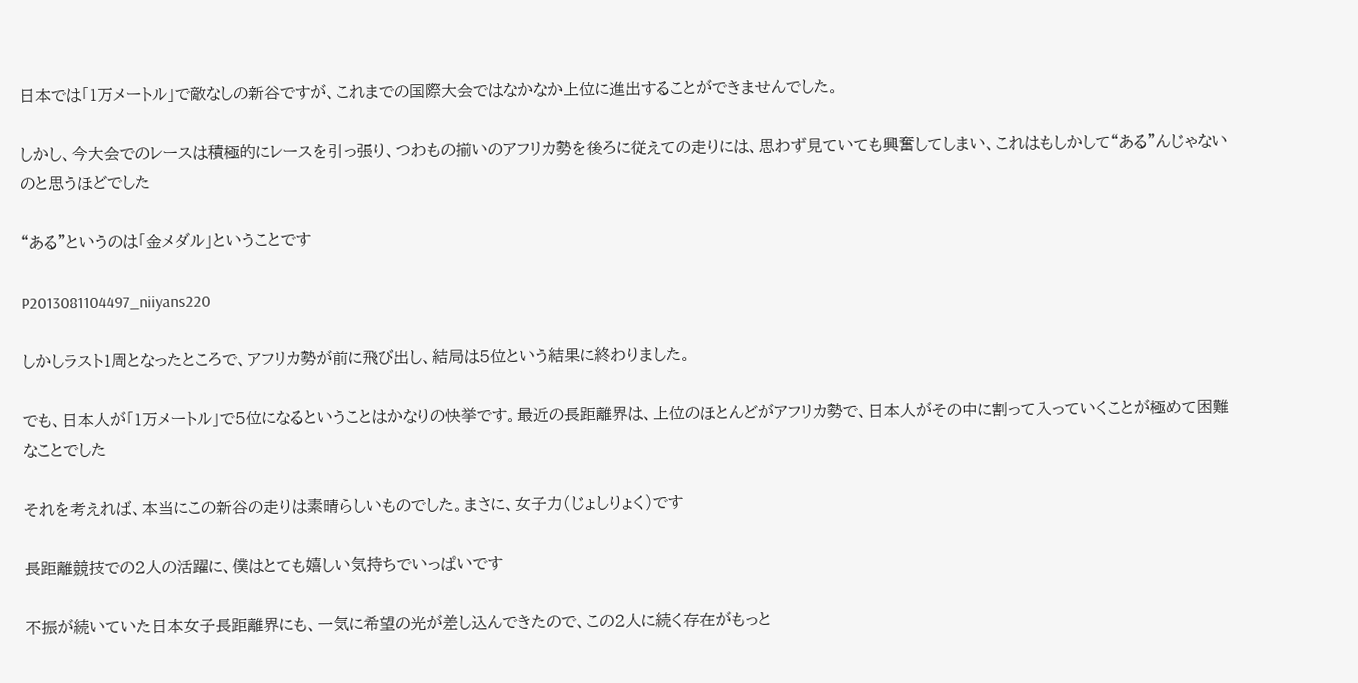日本では「1万メートル」で敵なしの新谷ですが、これまでの国際大会ではなかなか上位に進出することができませんでした。

しかし、今大会でのレースは積極的にレースを引っ張り、つわもの揃いのアフリカ勢を後ろに従えての走りには、思わず見ていても興奮してしまい、これはもしかして“ある”んじゃないのと思うほどでした

“ある”というのは「金メダル」ということです

P2013081104497_niiyans220

しかしラスト1周となったところで、アフリカ勢が前に飛び出し、結局は5位という結果に終わりました。

でも、日本人が「1万メートル」で5位になるということはかなりの快挙です。最近の長距離界は、上位のほとんどがアフリカ勢で、日本人がその中に割って入っていくことが極めて困難なことでした

それを考えれば、本当にこの新谷の走りは素晴らしいものでした。まさに、女子力(じょしりょく)です

長距離競技での2人の活躍に、僕はとても嬉しい気持ちでいっぱいです

不振が続いていた日本女子長距離界にも、一気に希望の光が差し込んできたので、この2人に続く存在がもっと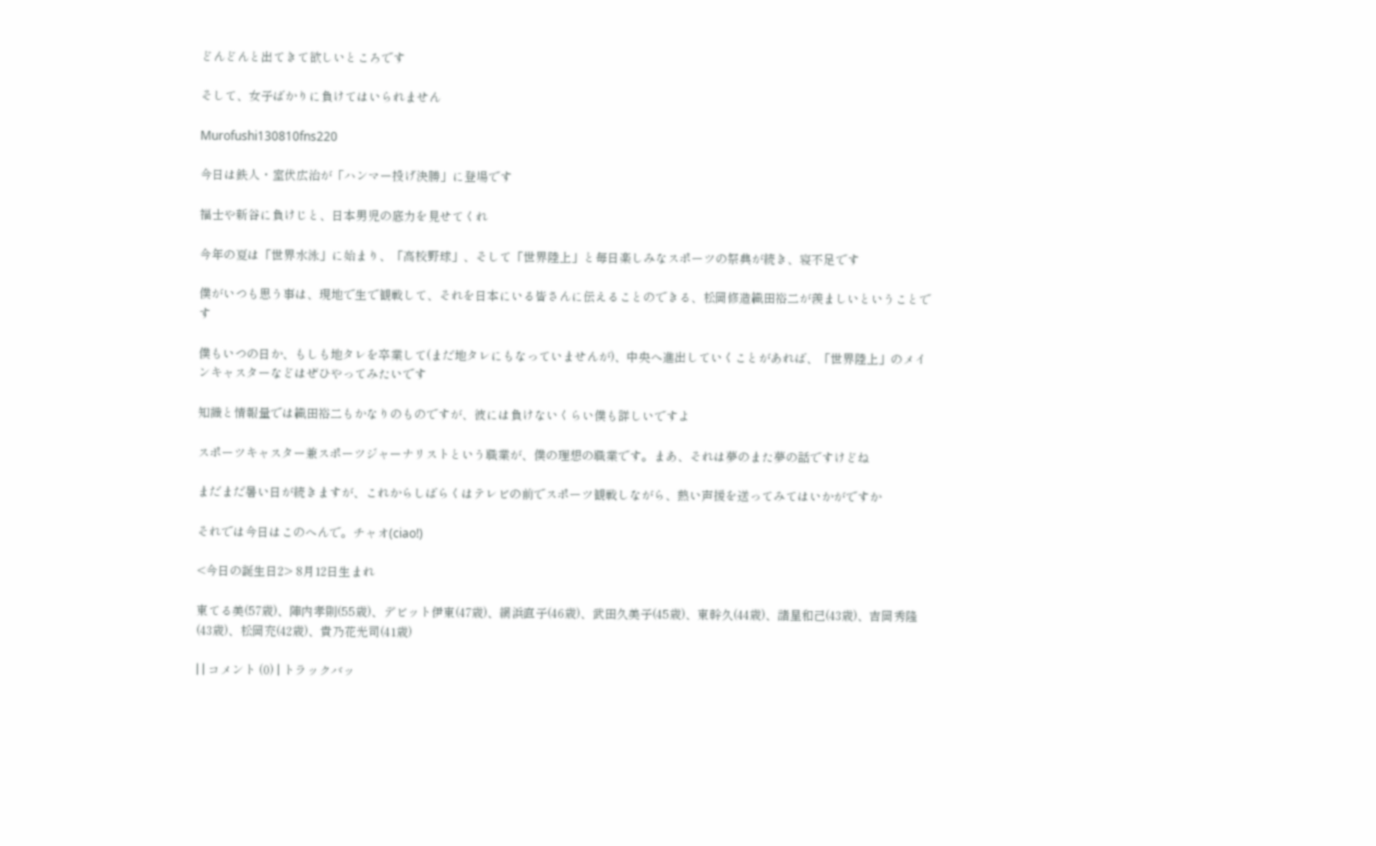どんどんと出てきて欲しいところです

そして、女子ばかりに負けてはいられません

Murofushi130810fns220

今日は鉄人・室伏広治が「ハンマー投げ決勝」に登場です

福士や新谷に負けじと、日本男児の底力を見せてくれ

今年の夏は「世界水泳」に始まり、「高校野球」、そして「世界陸上」と毎日楽しみなスポーツの祭典が続き、寝不足です

僕がいつも思う事は、現地で生で観戦して、それを日本にいる皆さんに伝えることのできる、松岡修造織田裕二が羨ましいということです

僕もいつの日か、もしも地タレを卒業して(まだ地タレにもなっていませんが)、中央へ進出していくことがあれば、「世界陸上」のメインキャスターなどはぜひやってみたいです

知識と情報量では織田裕二もかなりのものですが、彼には負けないくらい僕も詳しいですよ

スポーツキャスター兼スポーツジャーナリストという職業が、僕の理想の職業です。まあ、それは夢のまた夢の話ですけどね

まだまだ暑い日が続きますが、これからしばらくはテレビの前でスポーツ観戦しながら、熱い声援を送ってみてはいかがですか

それでは今日はこのへんで。チャオ(ciao!)

<今日の誕生日2> 8月12日生まれ

東てる美(57歳)、陣内孝則(55歳)、デビット伊東(47歳)、網浜直子(46歳)、武田久美子(45歳)、東幹久(44歳)、諸星和己(43歳)、吉岡秀隆(43歳)、松岡充(42歳)、貴乃花光司(41歳)

| | コメント (0) | トラックバッ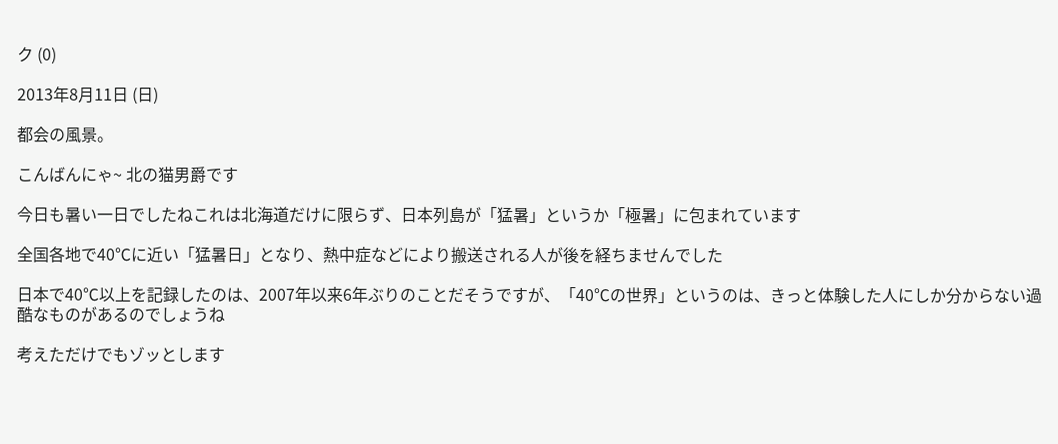ク (0)

2013年8月11日 (日)

都会の風景。

こんばんにゃ~ 北の猫男爵です

今日も暑い一日でしたねこれは北海道だけに限らず、日本列島が「猛暑」というか「極暑」に包まれています

全国各地で40℃に近い「猛暑日」となり、熱中症などにより搬送される人が後を経ちませんでした

日本で40℃以上を記録したのは、2007年以来6年ぶりのことだそうですが、「40℃の世界」というのは、きっと体験した人にしか分からない過酷なものがあるのでしょうね

考えただけでもゾッとします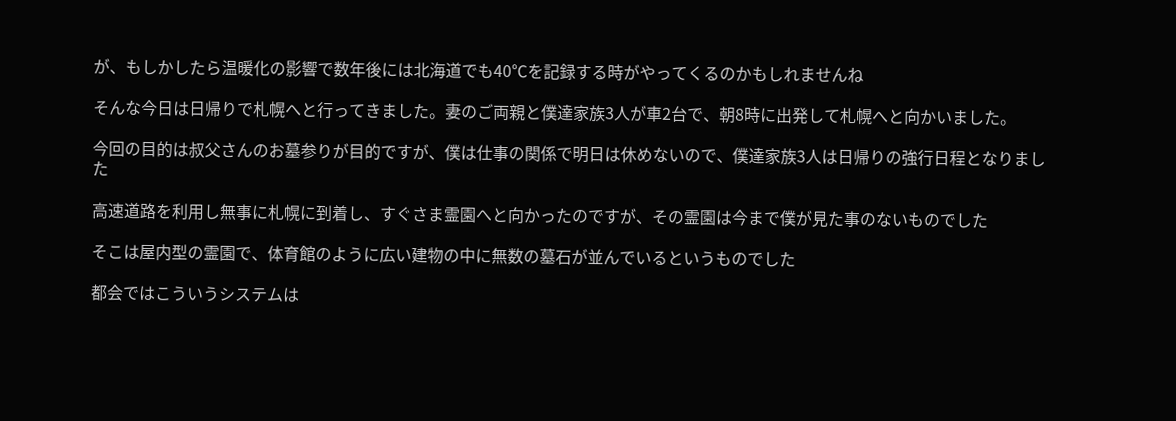が、もしかしたら温暖化の影響で数年後には北海道でも40℃を記録する時がやってくるのかもしれませんね

そんな今日は日帰りで札幌へと行ってきました。妻のご両親と僕達家族3人が車2台で、朝8時に出発して札幌へと向かいました。

今回の目的は叔父さんのお墓参りが目的ですが、僕は仕事の関係で明日は休めないので、僕達家族3人は日帰りの強行日程となりました

高速道路を利用し無事に札幌に到着し、すぐさま霊園へと向かったのですが、その霊園は今まで僕が見た事のないものでした

そこは屋内型の霊園で、体育館のように広い建物の中に無数の墓石が並んでいるというものでした

都会ではこういうシステムは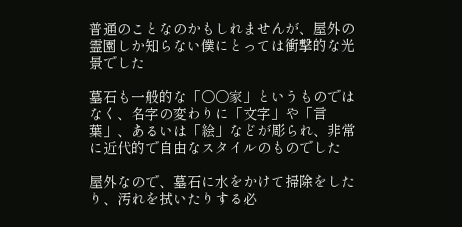普通のことなのかもしれませんが、屋外の霊園しか知らない僕にとっては衝撃的な光景でした

墓石も一般的な「○○家」というものではなく、名字の変わりに「文字」や「言葉」、あるいは「絵」などが彫られ、非常に近代的で自由なスタイルのものでした

屋外なので、墓石に水をかけて掃除をしたり、汚れを拭いたりする必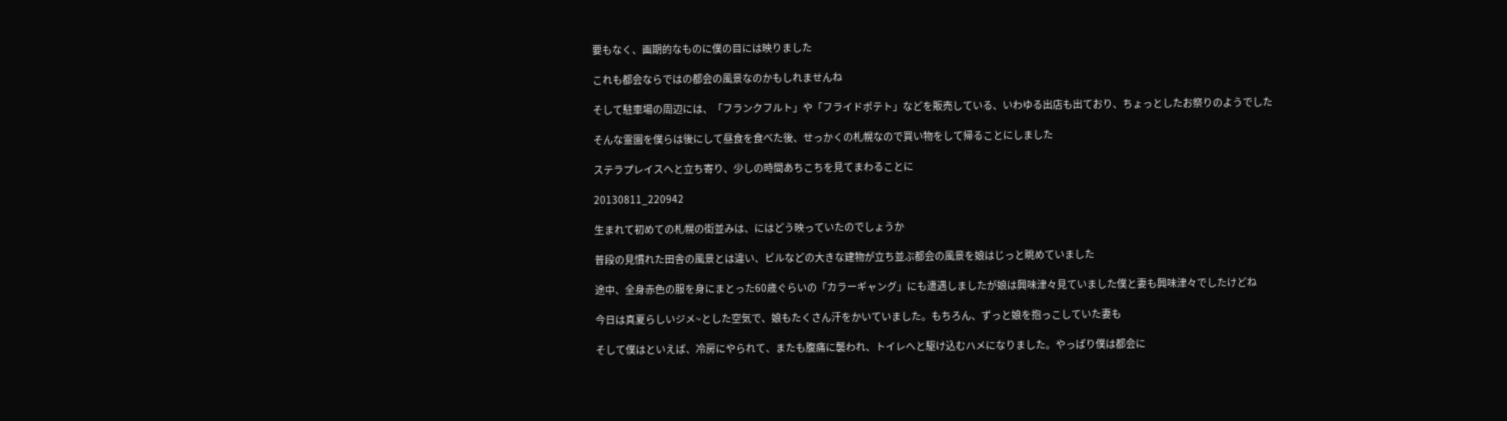要もなく、画期的なものに僕の目には映りました

これも都会ならではの都会の風景なのかもしれませんね

そして駐車場の周辺には、「フランクフルト」や「フライドポテト」などを販売している、いわゆる出店も出ており、ちょっとしたお祭りのようでした

そんな霊園を僕らは後にして昼食を食べた後、せっかくの札幌なので買い物をして帰ることにしました

ステラプレイスへと立ち寄り、少しの時間あちこちを見てまわることに

20130811_220942

生まれて初めての札幌の街並みは、にはどう映っていたのでしょうか

普段の見慣れた田舎の風景とは違い、ビルなどの大きな建物が立ち並ぶ都会の風景を娘はじっと眺めていました

途中、全身赤色の服を身にまとった60歳ぐらいの「カラーギャング」にも遭遇しましたが娘は興味津々見ていました僕と妻も興味津々でしたけどね

今日は真夏らしいジメ~とした空気で、娘もたくさん汗をかいていました。もちろん、ずっと娘を抱っこしていた妻も

そして僕はといえば、冷房にやられて、またも腹痛に襲われ、トイレへと駆け込むハメになりました。やっぱり僕は都会に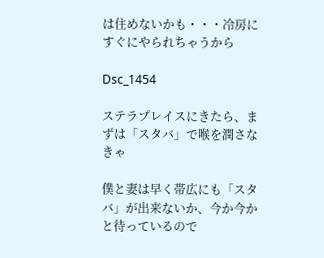は住めないかも・・・冷房にすぐにやられちゃうから

Dsc_1454

ステラプレイスにきたら、まずは「スタバ」で喉を潤さなきゃ

僕と妻は早く帯広にも「スタバ」が出来ないか、今か今かと待っているので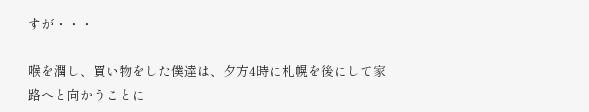すが・・・

喉を潤し、買い物をした僕達は、夕方4時に札幌を後にして家路へと向かうことに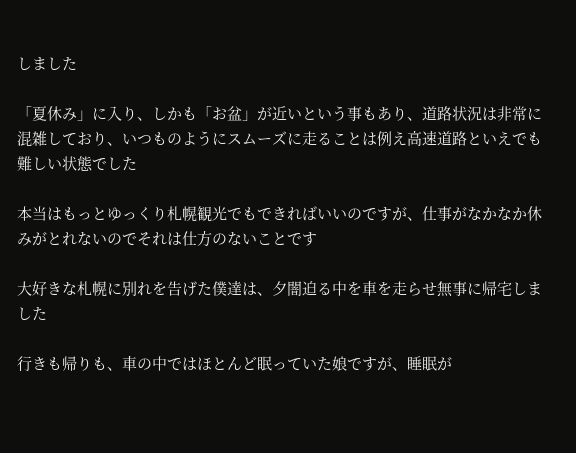しました

「夏休み」に入り、しかも「お盆」が近いという事もあり、道路状況は非常に混雑しており、いつものようにスムーズに走ることは例え高速道路といえでも難しい状態でした

本当はもっとゆっくり札幌観光でもできればいいのですが、仕事がなかなか休みがとれないのでそれは仕方のないことです

大好きな札幌に別れを告げた僕達は、夕闇迫る中を車を走らせ無事に帰宅しました

行きも帰りも、車の中ではほとんど眠っていた娘ですが、睡眠が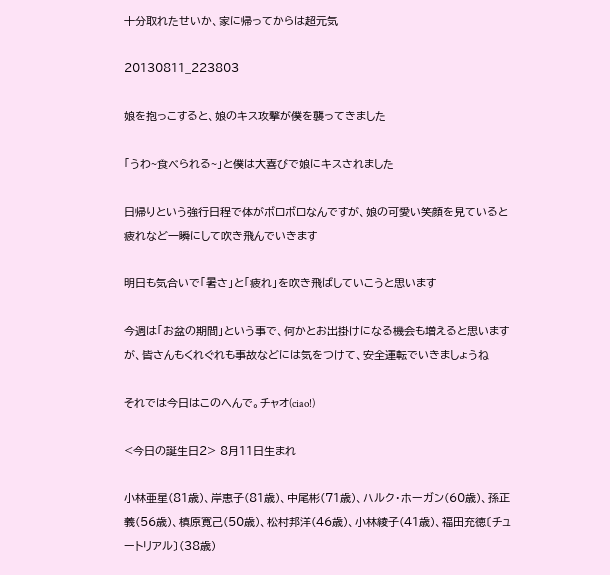十分取れたせいか、家に帰ってからは超元気

20130811_223803

娘を抱っこすると、娘のキス攻撃が僕を襲ってきました

「うわ~食べられる~」と僕は大喜びで娘にキスされました

日帰りという強行日程で体がボロボロなんですが、娘の可愛い笑顔を見ていると疲れなど一瞬にして吹き飛んでいきます

明日も気合いで「暑さ」と「疲れ」を吹き飛ばしていこうと思います

今週は「お盆の期間」という事で、何かとお出掛けになる機会も増えると思いますが、皆さんもくれぐれも事故などには気をつけて、安全運転でいきましょうね

それでは今日はこのへんで。チャオ(ciao!)

<今日の誕生日2> 8月11日生まれ

小林亜星(81歳)、岸恵子(81歳)、中尾彬(71歳)、ハルク・ホーガン(60歳)、孫正義(56歳)、槙原寛己(50歳)、松村邦洋(46歳)、小林綾子(41歳)、福田充徳〔チュートリアル〕(38歳)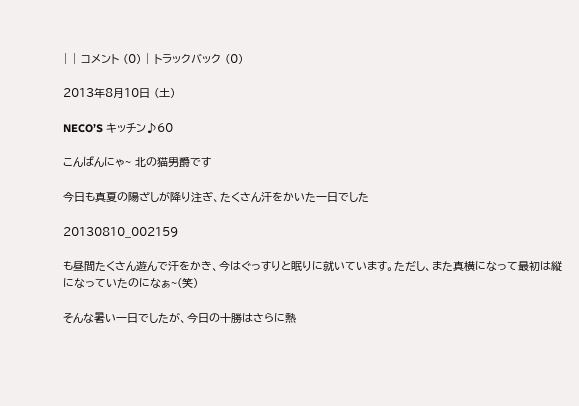| | コメント (0) | トラックバック (0)

2013年8月10日 (土)

NECO’S キッチン♪60

こんばんにゃ~ 北の猫男爵です

今日も真夏の陽ざしが降り注ぎ、たくさん汗をかいた一日でした

20130810_002159

も昼間たくさん遊んで汗をかき、今はぐっすりと眠りに就いています。ただし、また真横になって最初は縦になっていたのになぁ~(笑)

そんな暑い一日でしたが、今日の十勝はさらに熱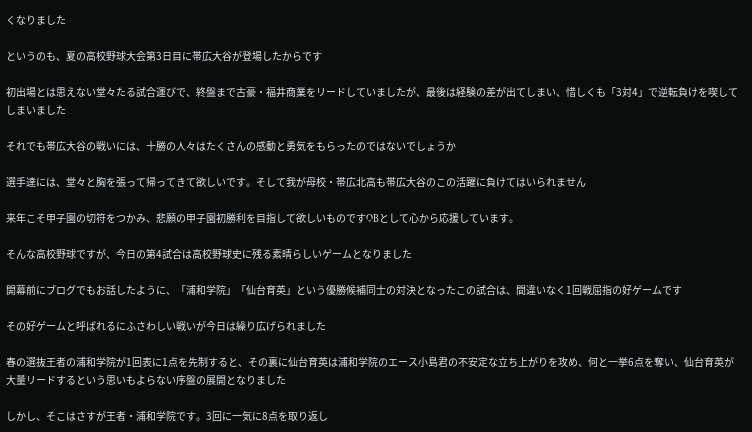くなりました

というのも、夏の高校野球大会第3日目に帯広大谷が登場したからです

初出場とは思えない堂々たる試合運びで、終盤まで古豪・福井商業をリードしていましたが、最後は経験の差が出てしまい、惜しくも「3対4」で逆転負けを喫してしまいました

それでも帯広大谷の戦いには、十勝の人々はたくさんの感動と勇気をもらったのではないでしょうか

選手達には、堂々と胸を張って帰ってきて欲しいです。そして我が母校・帯広北高も帯広大谷のこの活躍に負けてはいられません

来年こそ甲子園の切符をつかみ、悲願の甲子園初勝利を目指して欲しいものですOBとして心から応援しています。

そんな高校野球ですが、今日の第4試合は高校野球史に残る素晴らしいゲームとなりました

開幕前にブログでもお話したように、「浦和学院」「仙台育英」という優勝候補同士の対決となったこの試合は、間違いなく1回戦屈指の好ゲームです

その好ゲームと呼ばれるにふさわしい戦いが今日は繰り広げられました

春の選抜王者の浦和学院が1回表に1点を先制すると、その裏に仙台育英は浦和学院のエース小島君の不安定な立ち上がりを攻め、何と一挙6点を奪い、仙台育英が大量リードするという思いもよらない序盤の展開となりました

しかし、そこはさすが王者・浦和学院です。3回に一気に8点を取り返し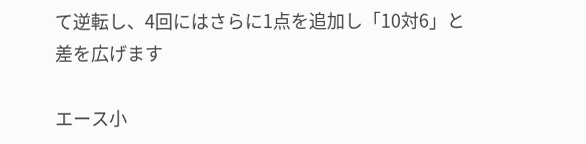て逆転し、4回にはさらに1点を追加し「10対6」と差を広げます

エース小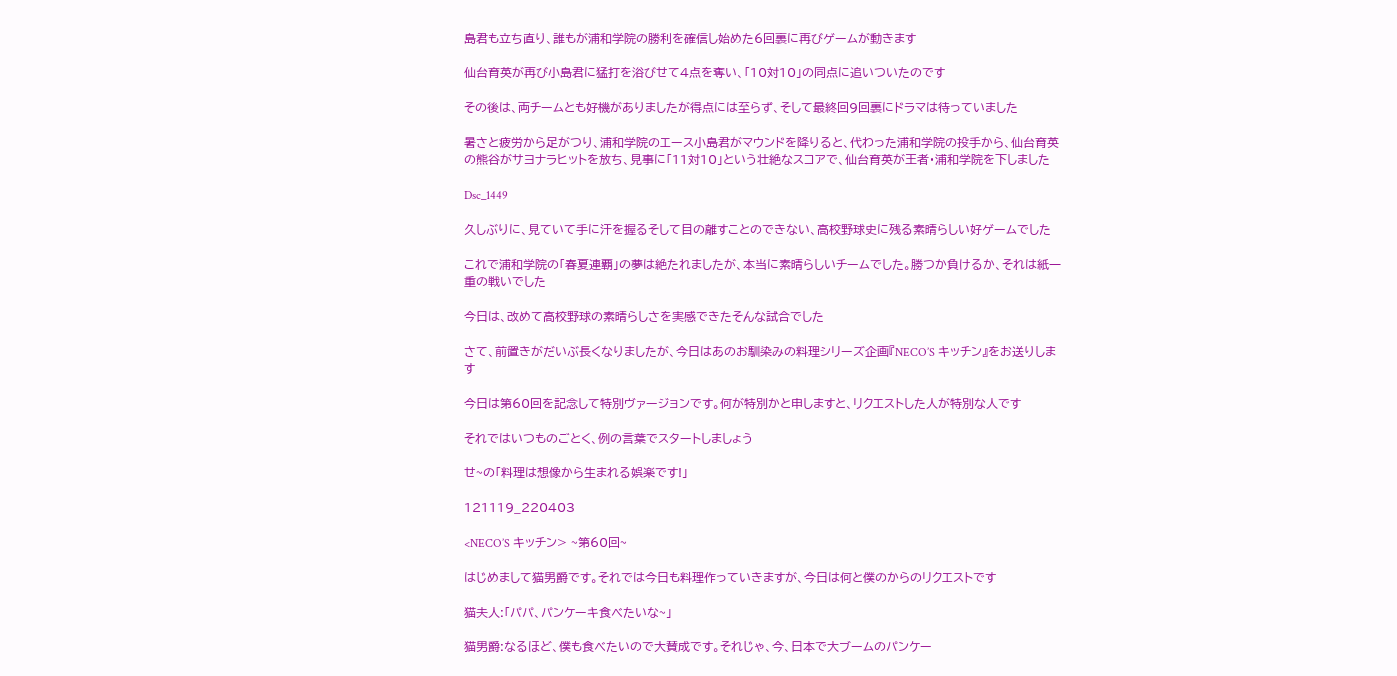島君も立ち直り、誰もが浦和学院の勝利を確信し始めた6回裏に再びゲームが動きます

仙台育英が再び小島君に猛打を浴びせて4点を奪い、「10対10」の同点に追いついたのです

その後は、両チームとも好機がありましたが得点には至らず、そして最終回9回裏にドラマは待っていました

暑さと疲労から足がつり、浦和学院のエース小島君がマウンドを降りると、代わった浦和学院の投手から、仙台育英の熊谷がサヨナラヒットを放ち、見事に「11対10」という壮絶なスコアで、仙台育英が王者・浦和学院を下しました

Dsc_1449

久しぶりに、見ていて手に汗を握るそして目の離すことのできない、高校野球史に残る素晴らしい好ゲームでした

これで浦和学院の「春夏連覇」の夢は絶たれましたが、本当に素晴らしいチームでした。勝つか負けるか、それは紙一重の戦いでした

今日は、改めて高校野球の素晴らしさを実感できたそんな試合でした

さて、前置きがだいぶ長くなりましたが、今日はあのお馴染みの料理シリーズ企画『NECO’S キッチン』をお送りします

今日は第60回を記念して特別ヴァージョンです。何が特別かと申しますと、リクエストした人が特別な人です

それではいつものごとく、例の言葉でスタートしましょう

せ~の「料理は想像から生まれる娯楽です!」

121119_220403

<NECO’S キッチン> ~第60回~

はじめまして猫男爵です。それでは今日も料理作っていきますが、今日は何と僕のからのリクエストです

猫夫人:「パパ、パンケーキ食べたいな~」

猫男爵:なるほど、僕も食べたいので大賛成です。それじゃ、今、日本で大ブームのパンケー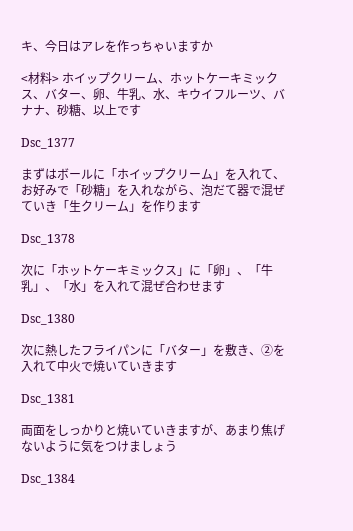キ、今日はアレを作っちゃいますか

<材料> ホイップクリーム、ホットケーキミックス、バター、卵、牛乳、水、キウイフルーツ、バナナ、砂糖、以上です

Dsc_1377

まずはボールに「ホイップクリーム」を入れて、お好みで「砂糖」を入れながら、泡だて器で混ぜていき「生クリーム」を作ります

Dsc_1378

次に「ホットケーキミックス」に「卵」、「牛乳」、「水」を入れて混ぜ合わせます

Dsc_1380

次に熱したフライパンに「バター」を敷き、②を入れて中火で焼いていきます

Dsc_1381

両面をしっかりと焼いていきますが、あまり焦げないように気をつけましょう

Dsc_1384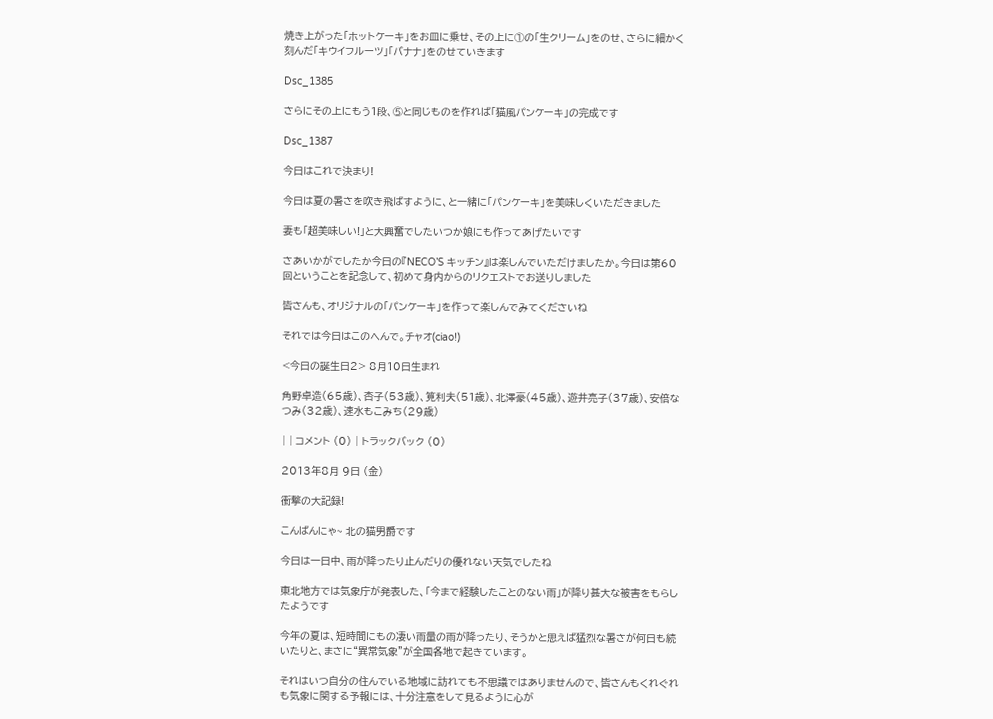焼き上がった「ホットケーキ」をお皿に乗せ、その上に①の「生クリーム」をのせ、さらに細かく刻んだ「キウイフルーツ」「バナナ」をのせていきます

Dsc_1385

さらにその上にもう1段、⑤と同じものを作れば「猫風パンケーキ」の完成です

Dsc_1387

今日はこれで決まり!

今日は夏の暑さを吹き飛ばすように、と一緒に「パンケーキ」を美味しくいただきました

妻も「超美味しい!」と大興奮でしたいつか娘にも作ってあげたいです

さあいかがでしたか今日の『NECO’S キッチン』は楽しんでいただけましたか。今日は第60回ということを記念して、初めて身内からのリクエストでお送りしました

皆さんも、オリジナルの「パンケーキ」を作って楽しんでみてくださいね

それでは今日はこのへんで。チャオ(ciao!)

<今日の誕生日2> 8月10日生まれ

角野卓造(65歳)、杏子(53歳)、筧利夫(51歳)、北澤豪(45歳)、遊井亮子(37歳)、安倍なつみ(32歳)、速水もこみち(29歳)

| | コメント (0) | トラックバック (0)

2013年8月 9日 (金)

衝撃の大記録!

こんばんにゃ~ 北の猫男爵です

今日は一日中、雨が降ったり止んだりの優れない天気でしたね

東北地方では気象庁が発表した、「今まで経験したことのない雨」が降り甚大な被害をもらしたようです

今年の夏は、短時間にもの凄い雨量の雨が降ったり、そうかと思えば猛烈な暑さが何日も続いたりと、まさに“異常気象”が全国各地で起きています。

それはいつ自分の住んでいる地域に訪れても不思議ではありませんので、皆さんもくれぐれも気象に関する予報には、十分注意をして見るように心が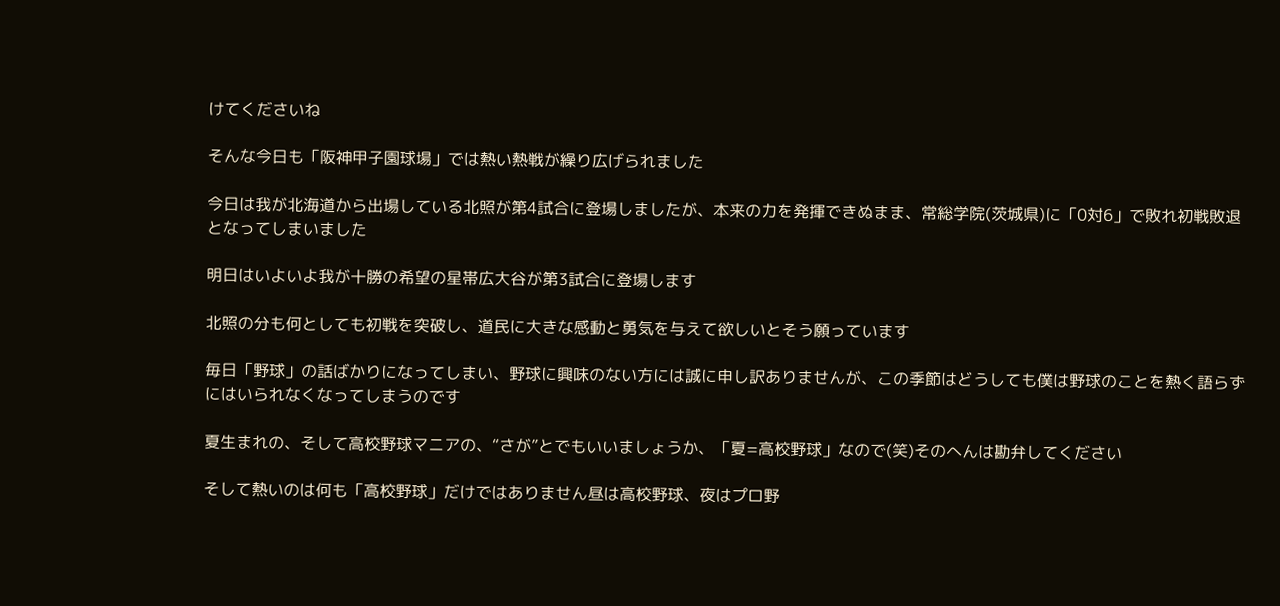けてくださいね

そんな今日も「阪神甲子園球場」では熱い熱戦が繰り広げられました

今日は我が北海道から出場している北照が第4試合に登場しましたが、本来の力を発揮できぬまま、常総学院(茨城県)に「0対6」で敗れ初戦敗退となってしまいました

明日はいよいよ我が十勝の希望の星帯広大谷が第3試合に登場します

北照の分も何としても初戦を突破し、道民に大きな感動と勇気を与えて欲しいとそう願っています

毎日「野球」の話ばかりになってしまい、野球に興味のない方には誠に申し訳ありませんが、この季節はどうしても僕は野球のことを熱く語らずにはいられなくなってしまうのです

夏生まれの、そして高校野球マニアの、“さが”とでもいいましょうか、「夏=高校野球」なので(笑)そのへんは勘弁してください

そして熱いのは何も「高校野球」だけではありません昼は高校野球、夜はプロ野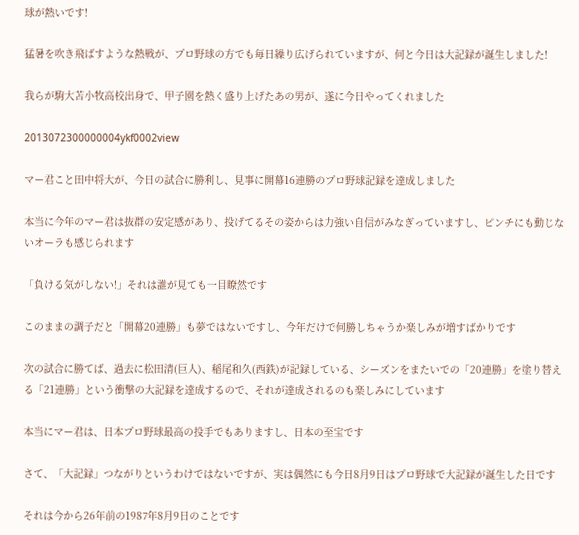球が熱いです!

猛暑を吹き飛ばすような熱戦が、プロ野球の方でも毎日繰り広げられていますが、何と今日は大記録が誕生しました!

我らが駒大苫小牧高校出身で、甲子園を熱く盛り上げたあの男が、遂に今日やってくれました

2013072300000004ykf0002view

マー君こと田中将大が、今日の試合に勝利し、見事に開幕16連勝のプロ野球記録を達成しました

本当に今年のマー君は抜群の安定感があり、投げてるその姿からは力強い自信がみなぎっていますし、ピンチにも動じないオーラも感じられます

「負ける気がしない!」それは誰が見ても一目瞭然です

このままの調子だと「開幕20連勝」も夢ではないですし、今年だけで何勝しちゃうか楽しみが増すばかりです

次の試合に勝てば、過去に松田清(巨人)、稲尾和久(西鉄)が記録している、シーズンをまたいでの「20連勝」を塗り替える「21連勝」という衝撃の大記録を達成するので、それが達成されるのも楽しみにしています

本当にマー君は、日本プロ野球最高の投手でもありますし、日本の至宝です

さて、「大記録」つながりというわけではないですが、実は偶然にも今日8月9日はプロ野球で大記録が誕生した日です

それは今から26年前の1987年8月9日のことです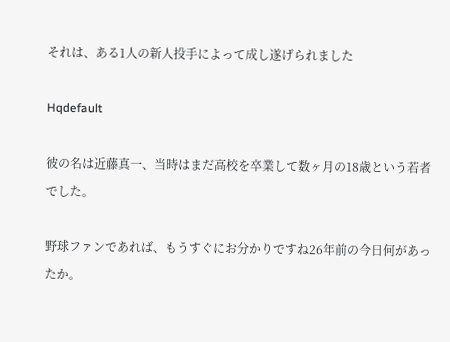それは、ある1人の新人投手によって成し遂げられました

Hqdefault

彼の名は近藤真一、当時はまだ高校を卒業して数ヶ月の18歳という若者でした。

野球ファンであれば、もうすぐにお分かりですね26年前の今日何があったか。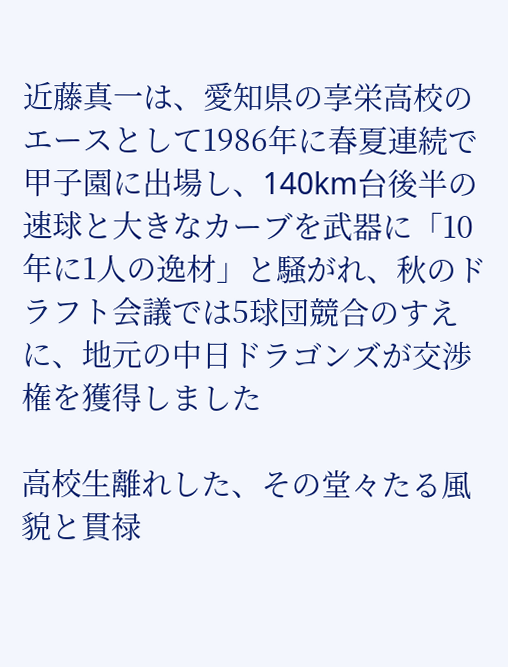近藤真一は、愛知県の享栄高校のエースとして1986年に春夏連続で甲子園に出場し、140km台後半の速球と大きなカーブを武器に「10年に1人の逸材」と騒がれ、秋のドラフト会議では5球団競合のすえに、地元の中日ドラゴンズが交渉権を獲得しました

高校生離れした、その堂々たる風貌と貫禄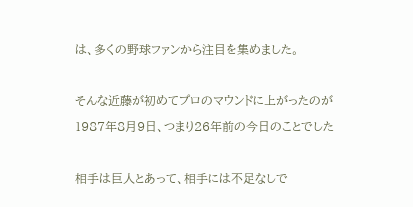は、多くの野球ファンから注目を集めました。

そんな近藤が初めてプロのマウンドに上がったのが1987年8月9日、つまり26年前の今日のことでした

相手は巨人とあって、相手には不足なしで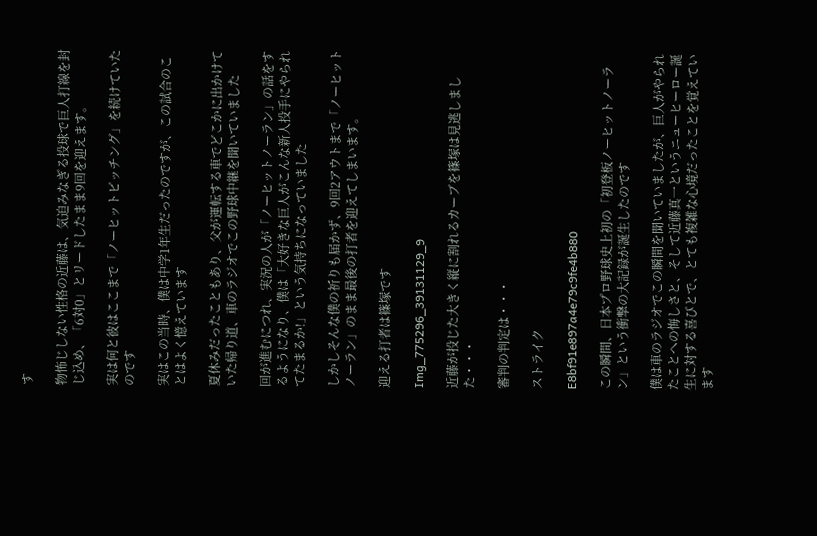す

物怖じしない性格の近藤は、気迫みなぎる投球で巨人打線を封じ込め、「6対0」とリードしたまま9回を迎えます。

実は何と彼はここまで「ノーヒットピッチング」を続けていたのです

実はこの当時、僕は中学1年生だったのですが、この試合のことはよく憶えています

夏休みだったこともあり、父が運転する車でどこかに出かけていた帰り道、車のラジオでこの野球中継を聞いていました

回が進むにつれ、実況の人が「ノーヒットノーラン」の話をするようになり、僕は「大好きな巨人がこんな新人投手にやられてたまるか!」という気持ちになっていました

しかしそんな僕の祈りも届かず、9回2アウトまで「ノーヒットノーラン」のまま最後の打者を迎えてしまいます。

迎える打者は篠塚です

Img_775296_39131129_9

近藤が投じた大きく縦に割れるカーブを篠塚は見逃しました・・・

審判の判定は・・・

ストライク

E8bf91e897a4e79c9fe4b880

この瞬間、日本プロ野球史上初の「初登板ノーヒットノーラン」という衝撃の大記録が誕生したのです

僕は車のラジオでこの瞬間を聞いていましたが、巨人がやられたことへの悔しさと、そして近藤真一というニューヒーロー誕生に対する喜びとで、とても複雑な心境だったことを覚えています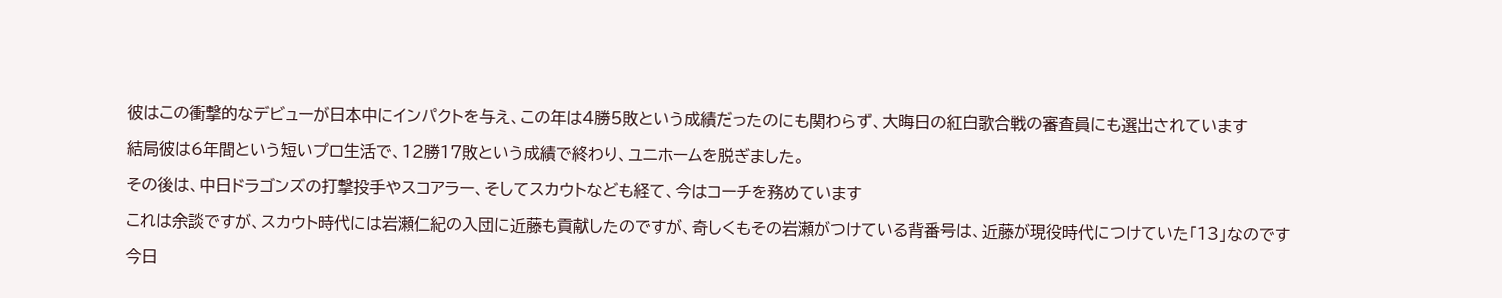彼はこの衝撃的なデビューが日本中にインパクトを与え、この年は4勝5敗という成績だったのにも関わらず、大晦日の紅白歌合戦の審査員にも選出されています

結局彼は6年間という短いプロ生活で、12勝17敗という成績で終わり、ユニホームを脱ぎました。

その後は、中日ドラゴンズの打撃投手やスコアラー、そしてスカウトなども経て、今はコーチを務めています

これは余談ですが、スカウト時代には岩瀬仁紀の入団に近藤も貢献したのですが、奇しくもその岩瀬がつけている背番号は、近藤が現役時代につけていた「13」なのです

今日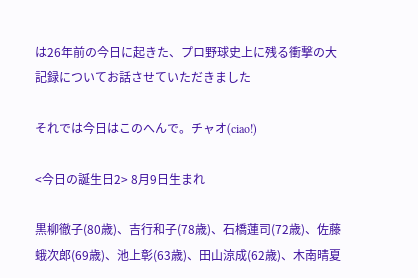は26年前の今日に起きた、プロ野球史上に残る衝撃の大記録についてお話させていただきました

それでは今日はこのへんで。チャオ(ciao!)

<今日の誕生日2> 8月9日生まれ

黒柳徹子(80歳)、吉行和子(78歳)、石橋蓮司(72歳)、佐藤蛾次郎(69歳)、池上彰(63歳)、田山涼成(62歳)、木南晴夏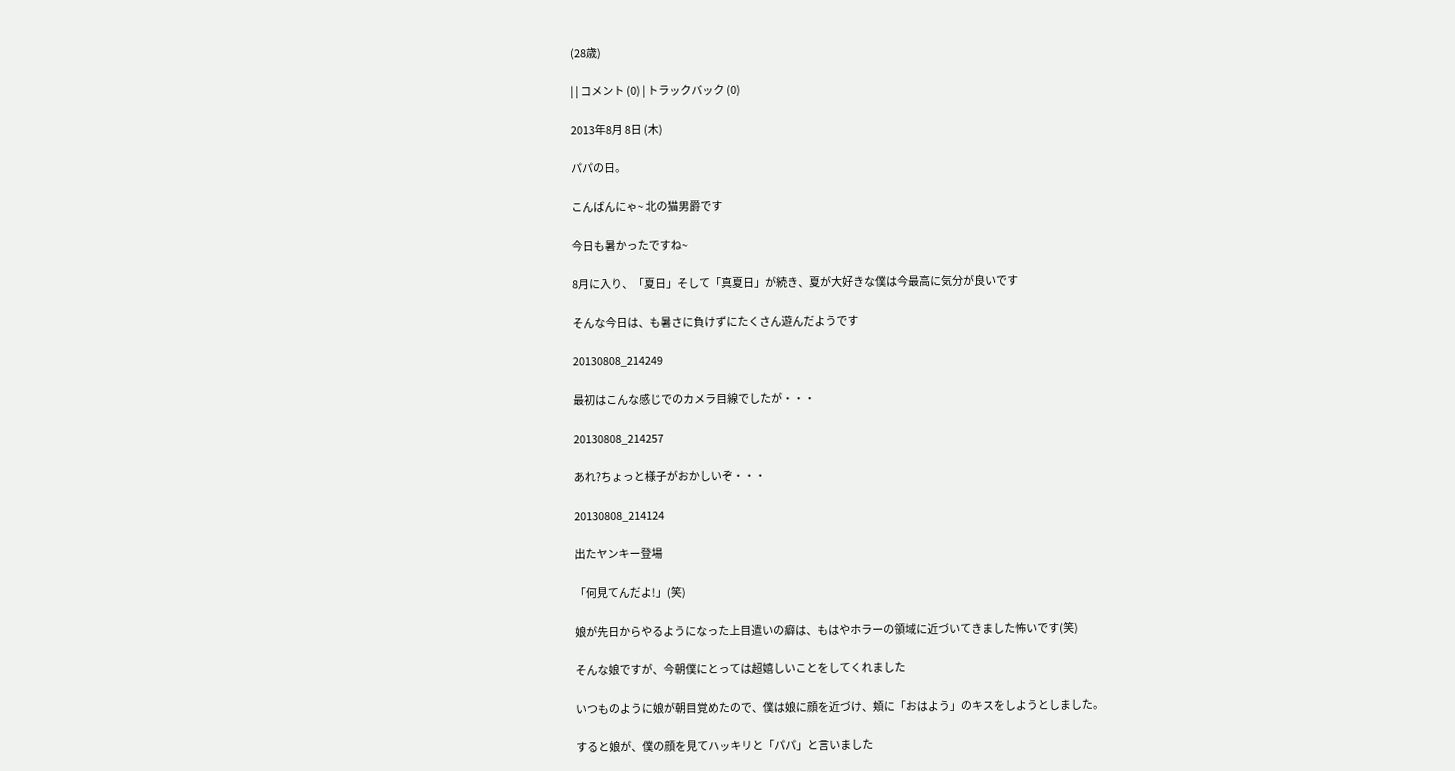(28歳)

| | コメント (0) | トラックバック (0)

2013年8月 8日 (木)

パパの日。

こんばんにゃ~ 北の猫男爵です

今日も暑かったですね~

8月に入り、「夏日」そして「真夏日」が続き、夏が大好きな僕は今最高に気分が良いです

そんな今日は、も暑さに負けずにたくさん遊んだようです

20130808_214249

最初はこんな感じでのカメラ目線でしたが・・・

20130808_214257

あれ?ちょっと様子がおかしいぞ・・・

20130808_214124

出たヤンキー登場

「何見てんだよ!」(笑)

娘が先日からやるようになった上目遣いの癖は、もはやホラーの領域に近づいてきました怖いです(笑)

そんな娘ですが、今朝僕にとっては超嬉しいことをしてくれました

いつものように娘が朝目覚めたので、僕は娘に顔を近づけ、頬に「おはよう」のキスをしようとしました。

すると娘が、僕の顔を見てハッキリと「パパ」と言いました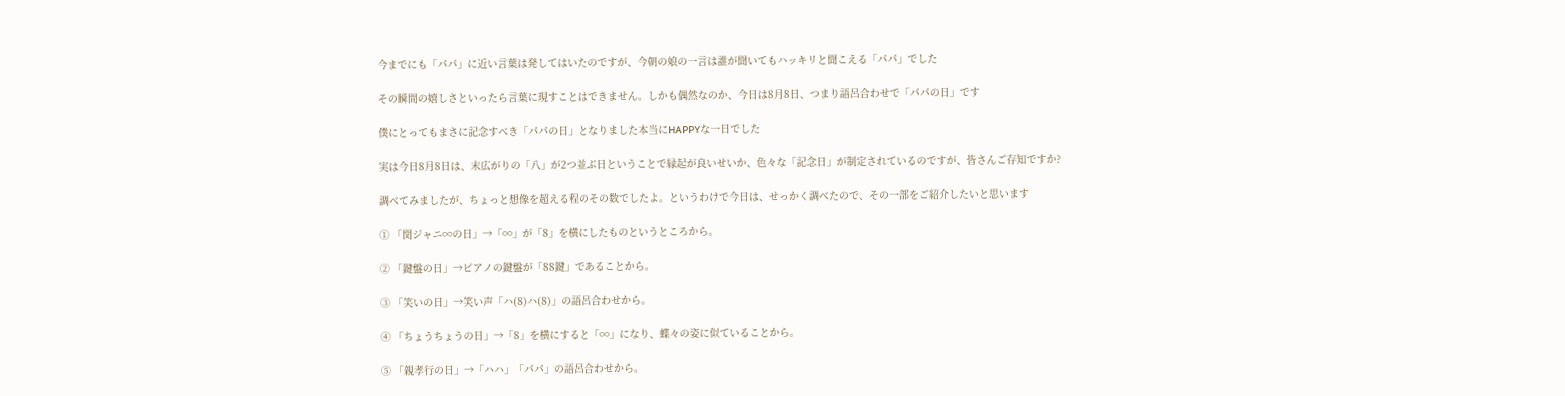今までにも「パパ」に近い言葉は発してはいたのですが、今朝の娘の一言は誰が聞いてもハッキリと聞こえる「パパ」でした

その瞬間の嬉しさといったら言葉に現すことはできません。しかも偶然なのか、今日は8月8日、つまり語呂合わせで「パパの日」です

僕にとってもまさに記念すべき「パパの日」となりました本当にHAPPYな一日でした

実は今日8月8日は、末広がりの「八」が2つ並ぶ日ということで縁起が良いせいか、色々な「記念日」が制定されているのですが、皆さんご存知ですか?

調べてみましたが、ちょっと想像を超える程のその数でしたよ。というわけで今日は、せっかく調べたので、その一部をご紹介したいと思います

① 「関ジャニ∞の日」→「∞」が「8」を横にしたものというところから。

② 「鍵盤の日」→ピアノの鍵盤が「88鍵」であることから。

③ 「笑いの日」→笑い声「ハ(8)ハ(8)」の語呂合わせから。

④ 「ちょうちょうの日」→「8」を横にすると「∞」になり、蝶々の姿に似ていることから。

⑤ 「親孝行の日」→「ハハ」「パパ」の語呂合わせから。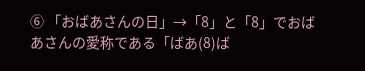⑥ 「おばあさんの日」→「8」と「8」でおばあさんの愛称である「ばあ(8)ば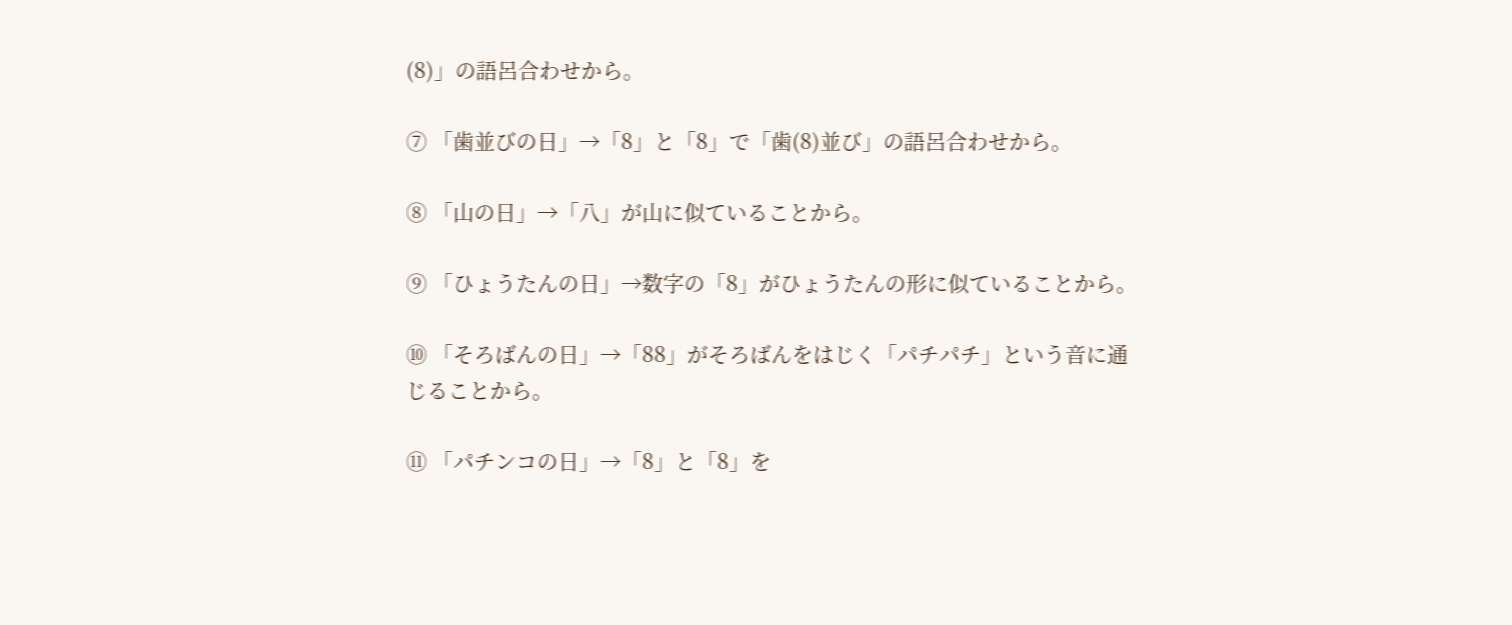(8)」の語呂合わせから。

⑦ 「歯並びの日」→「8」と「8」で「歯(8)並び」の語呂合わせから。

⑧ 「山の日」→「八」が山に似ていることから。

⑨ 「ひょうたんの日」→数字の「8」がひょうたんの形に似ていることから。

⑩ 「そろばんの日」→「88」がそろばんをはじく「パチパチ」という音に通じることから。

⑪ 「パチンコの日」→「8」と「8」を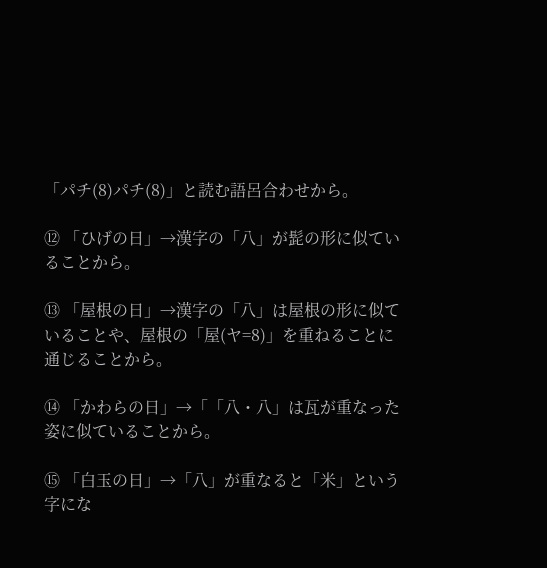「パチ(8)パチ(8)」と読む語呂合わせから。

⑫ 「ひげの日」→漢字の「八」が髭の形に似ていることから。

⑬ 「屋根の日」→漢字の「八」は屋根の形に似ていることや、屋根の「屋(ヤ=8)」を重ねることに通じることから。

⑭ 「かわらの日」→「「八・八」は瓦が重なった姿に似ていることから。

⑮ 「白玉の日」→「八」が重なると「米」という字にな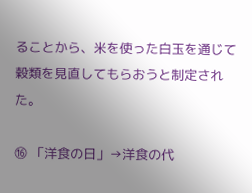ることから、米を使った白玉を通じて穀類を見直してもらおうと制定された。

⑯ 「洋食の日」→洋食の代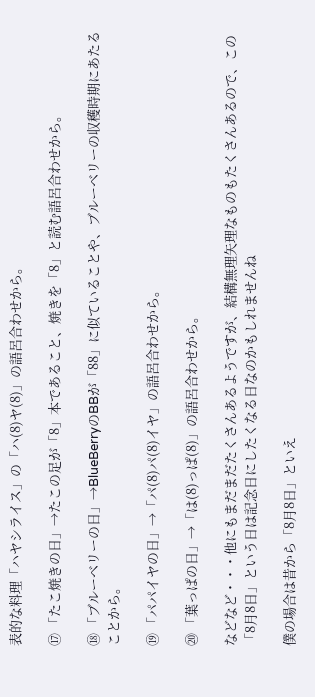表的な料理「ハヤシライス」の「ハ(8)ヤ(8)」の語呂合わせから。

⑰ 「たこ焼きの日」→たこの足が「8」本であること、焼きを「8」と読む語呂合わせから。

⑱ 「ブルーベリーの日」→BlueBerryのBBが「88」に似ていることや、ブルーベリーの収穫時期にあたることから。

⑲ 「パパイヤの日」→「パ(8)パ(8)イヤ」の語呂合わせから。

⑳ 「葉っぱの日」→「は(8)っぱ(8)」の語呂合わせから。

などなど・・・他にもまだまだたくさんあるようですが、結構無理矢理なものもたくさんあるので、この「8月8日」という日は記念日にしたくなる日なのかもしれませんね

僕の場合は昔から「8月8日」といえ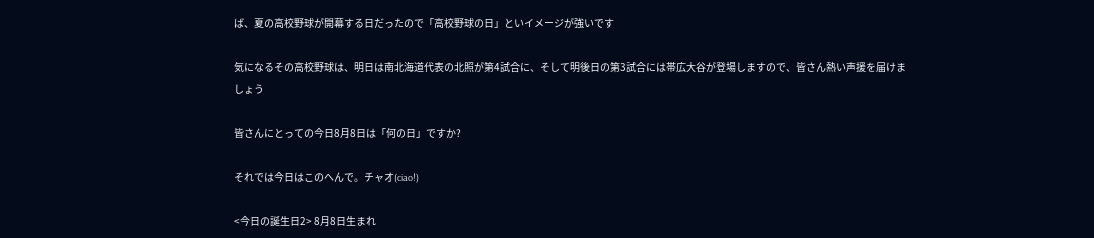ば、夏の高校野球が開幕する日だったので「高校野球の日」といイメージが強いです

気になるその高校野球は、明日は南北海道代表の北照が第4試合に、そして明後日の第3試合には帯広大谷が登場しますので、皆さん熱い声援を届けましょう

皆さんにとっての今日8月8日は「何の日」ですか?

それでは今日はこのへんで。チャオ(ciao!)

<今日の誕生日2> 8月8日生まれ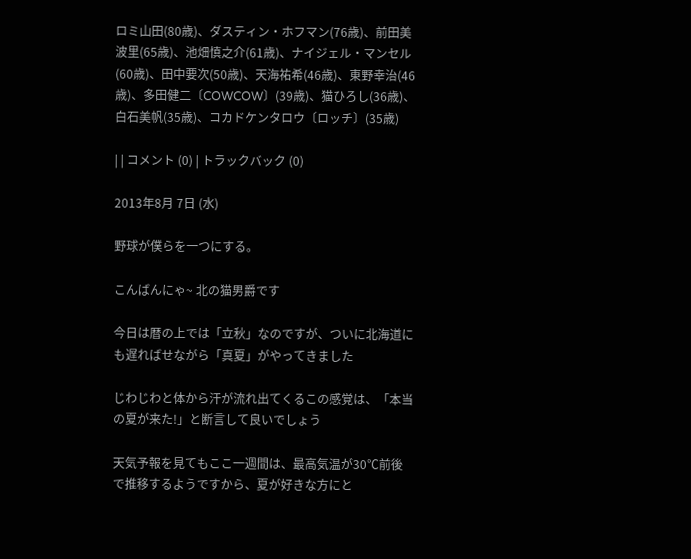ロミ山田(80歳)、ダスティン・ホフマン(76歳)、前田美波里(65歳)、池畑慎之介(61歳)、ナイジェル・マンセル(60歳)、田中要次(50歳)、天海祐希(46歳)、東野幸治(46歳)、多田健二〔COWCOW〕(39歳)、猫ひろし(36歳)、白石美帆(35歳)、コカドケンタロウ〔ロッチ〕(35歳)

| | コメント (0) | トラックバック (0)

2013年8月 7日 (水)

野球が僕らを一つにする。

こんばんにゃ~ 北の猫男爵です

今日は暦の上では「立秋」なのですが、ついに北海道にも遅ればせながら「真夏」がやってきました

じわじわと体から汗が流れ出てくるこの感覚は、「本当の夏が来た!」と断言して良いでしょう

天気予報を見てもここ一週間は、最高気温が30℃前後で推移するようですから、夏が好きな方にと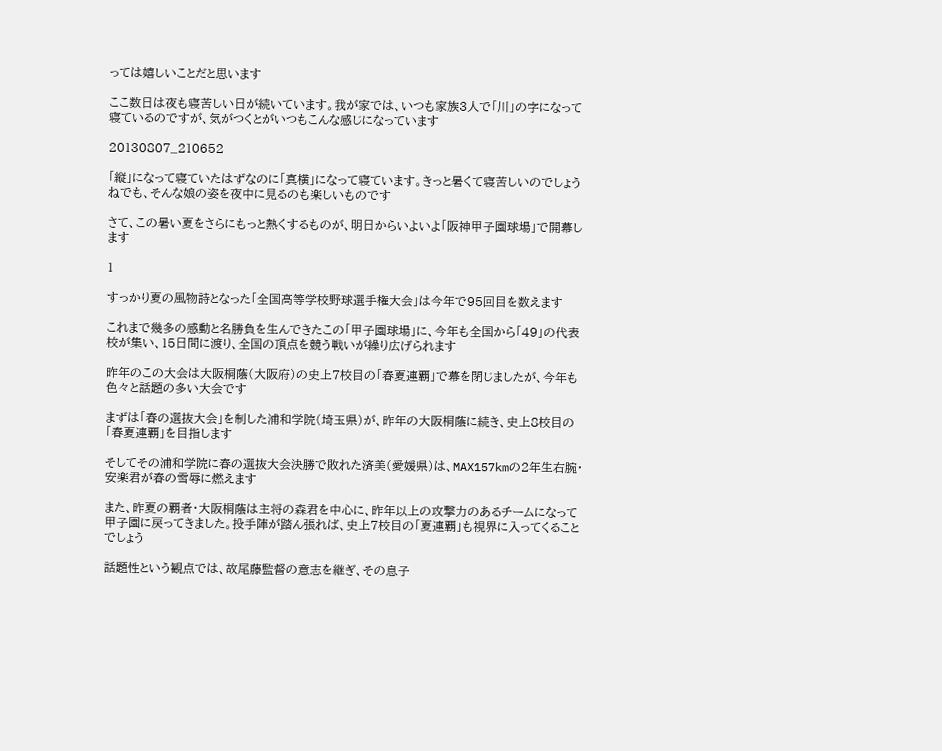っては嬉しいことだと思います

ここ数日は夜も寝苦しい日が続いています。我が家では、いつも家族3人で「川」の字になって寝ているのですが、気がつくとがいつもこんな感じになっています

20130807_210652

「縦」になって寝ていたはずなのに「真横」になって寝ています。きっと暑くて寝苦しいのでしょうねでも、そんな娘の姿を夜中に見るのも楽しいものです

さて、この暑い夏をさらにもっと熱くするものが、明日からいよいよ「阪神甲子園球場」で開幕します

1

すっかり夏の風物詩となった「全国高等学校野球選手権大会」は今年で95回目を数えます

これまで幾多の感動と名勝負を生んできたこの「甲子園球場」に、今年も全国から「49」の代表校が集い、15日間に渡り、全国の頂点を競う戦いが繰り広げられます

昨年のこの大会は大阪桐蔭(大阪府)の史上7校目の「春夏連覇」で幕を閉じましたが、今年も色々と話題の多い大会です

まずは「春の選抜大会」を制した浦和学院(埼玉県)が、昨年の大阪桐蔭に続き、史上8校目の「春夏連覇」を目指します

そしてその浦和学院に春の選抜大会決勝で敗れた済美(愛媛県)は、MAX157kmの2年生右腕・安楽君が春の雪辱に燃えます

また、昨夏の覇者・大阪桐蔭は主将の森君を中心に、昨年以上の攻撃力のあるチームになって甲子園に戻ってきました。投手陣が踏ん張れば、史上7校目の「夏連覇」も視界に入ってくることでしょう

話題性という観点では、故尾藤監督の意志を継ぎ、その息子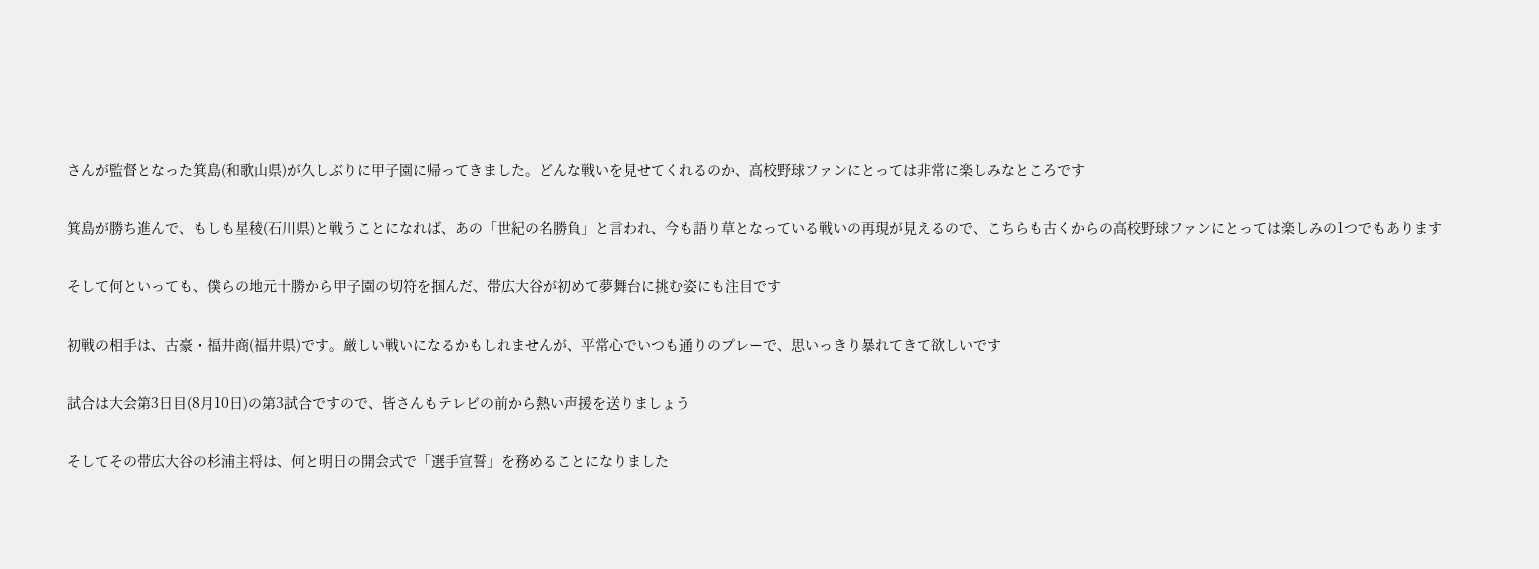さんが監督となった箕島(和歌山県)が久しぶりに甲子園に帰ってきました。どんな戦いを見せてくれるのか、高校野球ファンにとっては非常に楽しみなところです

箕島が勝ち進んで、もしも星稜(石川県)と戦うことになれば、あの「世紀の名勝負」と言われ、今も語り草となっている戦いの再現が見えるので、こちらも古くからの高校野球ファンにとっては楽しみの1つでもあります

そして何といっても、僕らの地元十勝から甲子園の切符を掴んだ、帯広大谷が初めて夢舞台に挑む姿にも注目です

初戦の相手は、古豪・福井商(福井県)です。厳しい戦いになるかもしれませんが、平常心でいつも通りのプレーで、思いっきり暴れてきて欲しいです

試合は大会第3日目(8月10日)の第3試合ですので、皆さんもテレビの前から熱い声援を送りましょう

そしてその帯広大谷の杉浦主将は、何と明日の開会式で「選手宣誓」を務めることになりました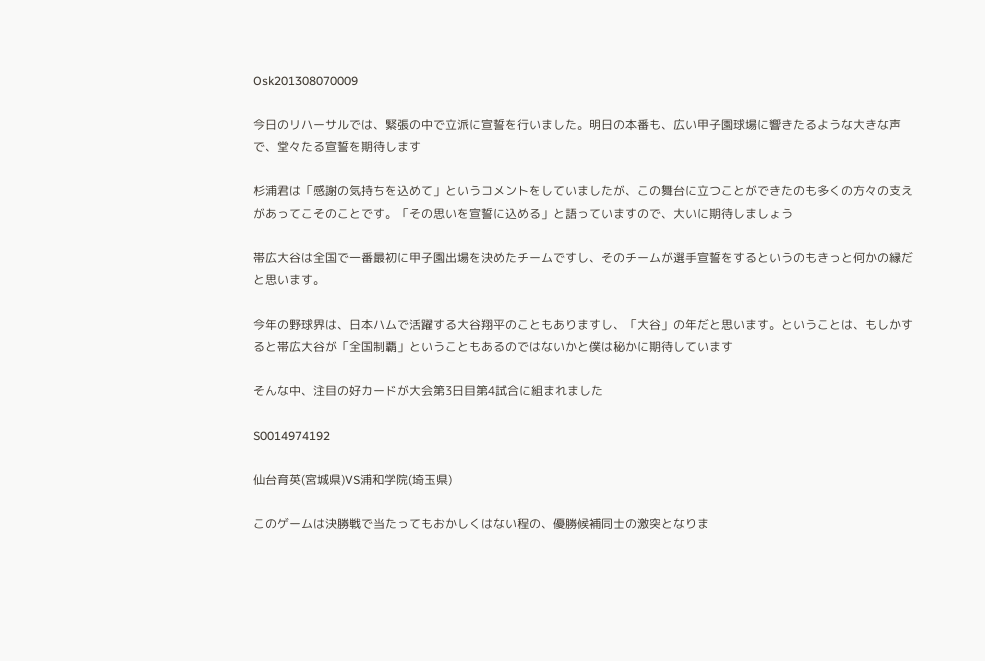Osk201308070009

今日のリハーサルでは、緊張の中で立派に宣誓を行いました。明日の本番も、広い甲子園球場に響きたるような大きな声で、堂々たる宣誓を期待します

杉浦君は「感謝の気持ちを込めて」というコメントをしていましたが、この舞台に立つことができたのも多くの方々の支えがあってこそのことです。「その思いを宣誓に込める」と語っていますので、大いに期待しましょう

帯広大谷は全国で一番最初に甲子園出場を決めたチームですし、そのチームが選手宣誓をするというのもきっと何かの縁だと思います。

今年の野球界は、日本ハムで活躍する大谷翔平のこともありますし、「大谷」の年だと思います。ということは、もしかすると帯広大谷が「全国制覇」ということもあるのではないかと僕は秘かに期待しています

そんな中、注目の好カードが大会第3日目第4試合に組まれました

S0014974192

仙台育英(宮城県)VS浦和学院(埼玉県)

このゲームは決勝戦で当たってもおかしくはない程の、優勝候補同士の激突となりま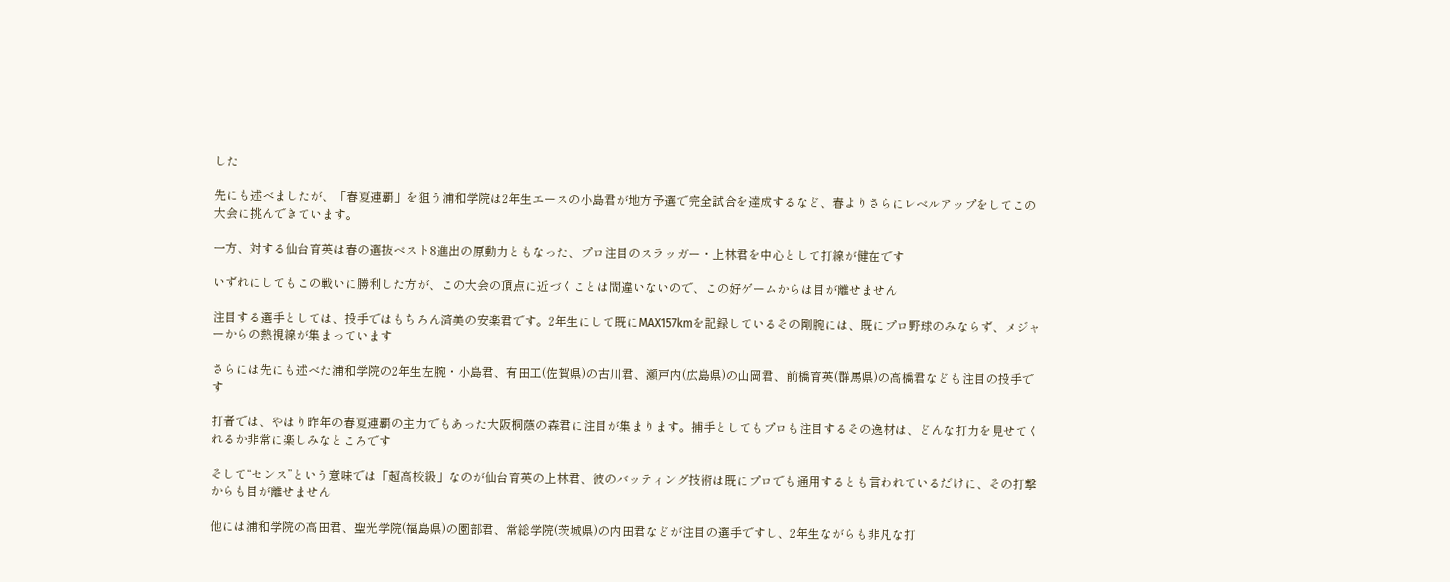した

先にも述べましたが、「春夏連覇」を狙う浦和学院は2年生エースの小島君が地方予選で完全試合を達成するなど、春よりさらにレベルアップをしてこの大会に挑んできています。

一方、対する仙台育英は春の選抜ベスト8進出の原動力ともなった、プロ注目のスラッガー・上林君を中心として打線が健在です

いずれにしてもこの戦いに勝利した方が、この大会の頂点に近づくことは間違いないので、この好ゲームからは目が離せません

注目する選手としては、投手ではもちろん済美の安楽君です。2年生にして既にMAX157kmを記録しているその剛腕には、既にプロ野球のみならず、メジャーからの熱視線が集まっています

さらには先にも述べた浦和学院の2年生左腕・小島君、有田工(佐賀県)の古川君、瀬戸内(広島県)の山岡君、前橋育英(群馬県)の高橋君なども注目の投手です

打者では、やはり昨年の春夏連覇の主力でもあった大阪桐蔭の森君に注目が集まります。捕手としてもプロも注目するその逸材は、どんな打力を見せてくれるか非常に楽しみなところです

そして“センス”という意味では「超高校級」なのが仙台育英の上林君、彼のバッティング技術は既にプロでも通用するとも言われているだけに、その打撃からも目が離せません

他には浦和学院の高田君、聖光学院(福島県)の園部君、常総学院(茨城県)の内田君などが注目の選手ですし、2年生ながらも非凡な打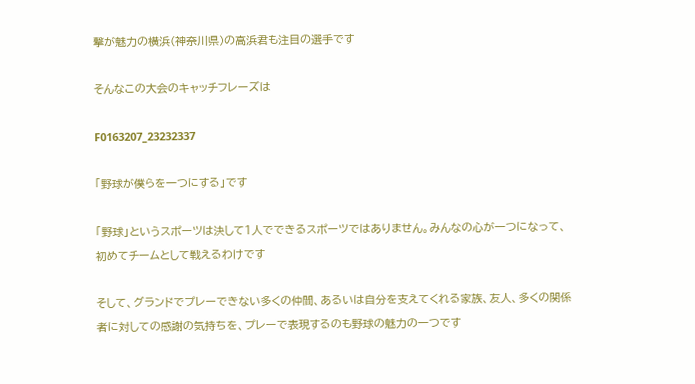撃が魅力の横浜(神奈川県)の高浜君も注目の選手です

そんなこの大会のキャッチフレーズは

F0163207_23232337

「野球が僕らを一つにする」です

「野球」というスポーツは決して1人でできるスポーツではありません。みんなの心が一つになって、初めてチームとして戦えるわけです

そして、グランドでプレーできない多くの仲間、あるいは自分を支えてくれる家族、友人、多くの関係者に対しての感謝の気持ちを、プレーで表現するのも野球の魅力の一つです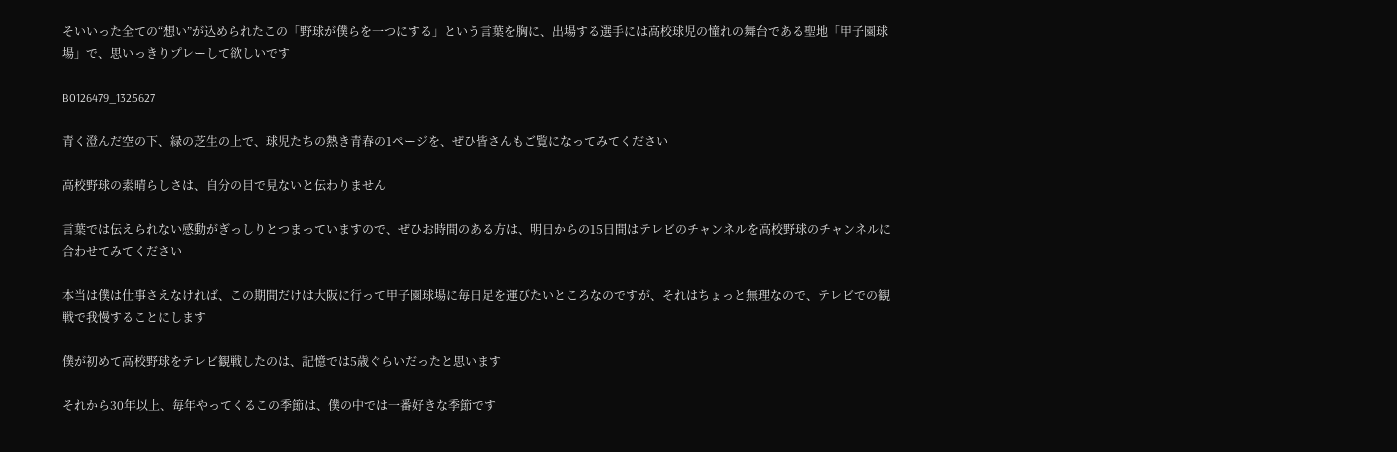そいいった全ての“想い”が込められたこの「野球が僕らを一つにする」という言葉を胸に、出場する選手には高校球児の憧れの舞台である聖地「甲子園球場」で、思いっきりプレーして欲しいです

B0126479_1325627

青く澄んだ空の下、緑の芝生の上で、球児たちの熱き青春の1ページを、ぜひ皆さんもご覧になってみてください

高校野球の素晴らしさは、自分の目で見ないと伝わりません

言葉では伝えられない感動がぎっしりとつまっていますので、ぜひお時間のある方は、明日からの15日間はテレビのチャンネルを高校野球のチャンネルに合わせてみてください

本当は僕は仕事さえなければ、この期間だけは大阪に行って甲子園球場に毎日足を運びたいところなのですが、それはちょっと無理なので、テレビでの観戦で我慢することにします

僕が初めて高校野球をテレビ観戦したのは、記憶では5歳ぐらいだったと思います

それから30年以上、毎年やってくるこの季節は、僕の中では一番好きな季節です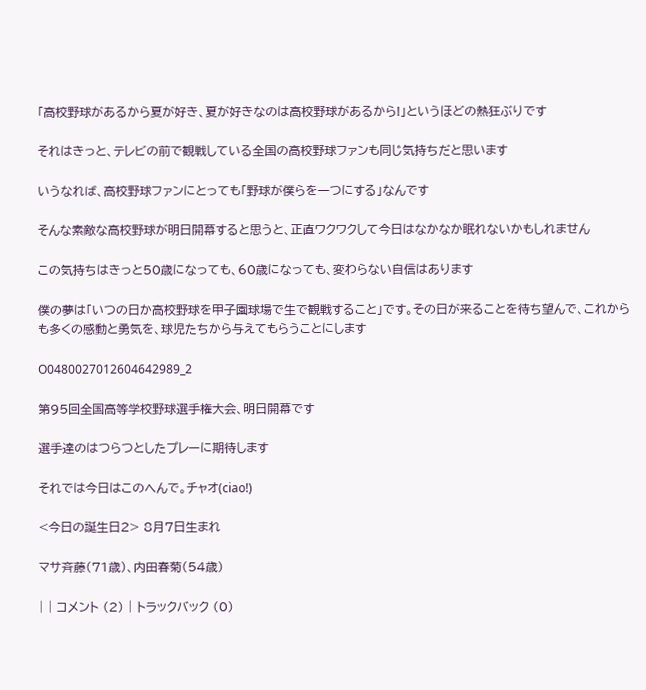「高校野球があるから夏が好き、夏が好きなのは高校野球があるから!」というほどの熱狂ぶりです

それはきっと、テレビの前で観戦している全国の高校野球ファンも同じ気持ちだと思います

いうなれば、高校野球ファンにとっても「野球が僕らを一つにする」なんです

そんな素敵な高校野球が明日開幕すると思うと、正直ワクワクして今日はなかなか眠れないかもしれません

この気持ちはきっと50歳になっても、60歳になっても、変わらない自信はあります

僕の夢は「いつの日か高校野球を甲子園球場で生で観戦すること」です。その日が来ることを待ち望んで、これからも多くの感動と勇気を、球児たちから与えてもらうことにします

O0480027012604642989_2

第95回全国高等学校野球選手権大会、明日開幕です

選手達のはつらつとしたプレーに期待します

それでは今日はこのへんで。チャオ(ciao!)

<今日の誕生日2> 8月7日生まれ

マサ斉藤(71歳)、内田春菊(54歳)

| | コメント (2) | トラックバック (0)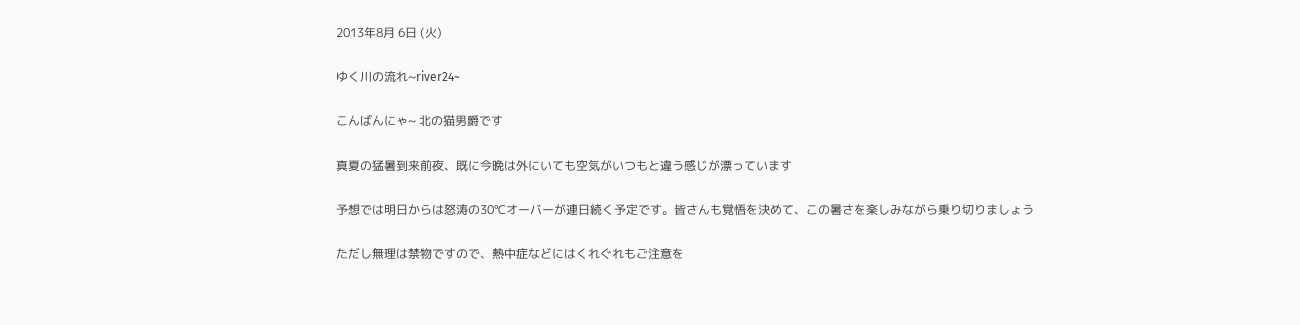2013年8月 6日 (火)

ゆく川の流れ~river24~

こんばんにゃ~ 北の猫男爵です

真夏の猛暑到来前夜、既に今晩は外にいても空気がいつもと違う感じが漂っています

予想では明日からは怒涛の30℃オーバーが連日続く予定です。皆さんも覚悟を決めて、この暑さを楽しみながら乗り切りましょう

ただし無理は禁物ですので、熱中症などにはくれぐれもご注意を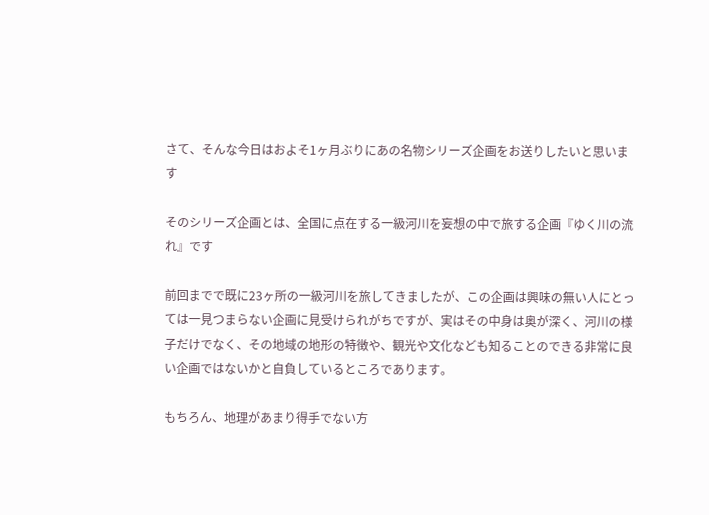さて、そんな今日はおよそ1ヶ月ぶりにあの名物シリーズ企画をお送りしたいと思います

そのシリーズ企画とは、全国に点在する一級河川を妄想の中で旅する企画『ゆく川の流れ』です

前回までで既に23ヶ所の一級河川を旅してきましたが、この企画は興味の無い人にとっては一見つまらない企画に見受けられがちですが、実はその中身は奥が深く、河川の様子だけでなく、その地域の地形の特徴や、観光や文化なども知ることのできる非常に良い企画ではないかと自負しているところであります。

もちろん、地理があまり得手でない方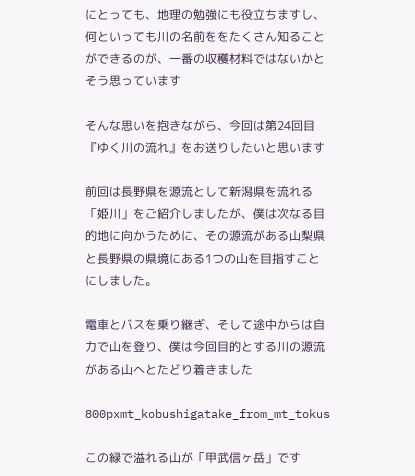にとっても、地理の勉強にも役立ちますし、何といっても川の名前ををたくさん知ることができるのが、一番の収穫材料ではないかとそう思っています

そんな思いを抱きながら、今回は第24回目『ゆく川の流れ』をお送りしたいと思います

前回は長野県を源流として新潟県を流れる「姫川」をご紹介しましたが、僕は次なる目的地に向かうために、その源流がある山梨県と長野県の県境にある1つの山を目指すことにしました。

電車とバスを乗り継ぎ、そして途中からは自力で山を登り、僕は今回目的とする川の源流がある山へとたどり着きました

800pxmt_kobushigatake_from_mt_tokus

この緑で溢れる山が「甲武信ヶ岳」です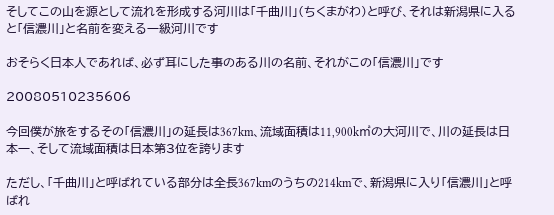そしてこの山を源として流れを形成する河川は「千曲川」(ちくまがわ)と呼び、それは新潟県に入ると「信濃川」と名前を変える一級河川です

おそらく日本人であれば、必ず耳にした事のある川の名前、それがこの「信濃川」です

20080510235606

今回僕が旅をするその「信濃川」の延長は367km、流域面積は11,900k㎡の大河川で、川の延長は日本一、そして流域面積は日本第3位を誇ります

ただし、「千曲川」と呼ばれている部分は全長367kmのうちの214kmで、新潟県に入り「信濃川」と呼ばれ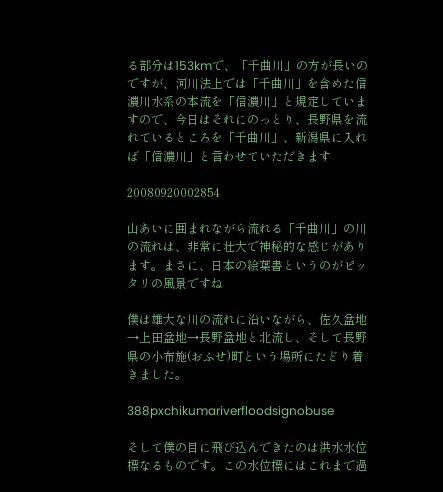る部分は153kmで、「千曲川」の方が長いのですが、河川法上では「千曲川」を含めた信濃川水系の本流を「信濃川」と規定していますので、今日はそれにのっとり、長野県を流れているところを「千曲川」、新潟県に入れば「信濃川」と言わせていただきます

20080920002854

山あいに囲まれながら流れる「千曲川」の川の流れは、非常に壮大で神秘的な感じがあります。まさに、日本の絵葉書というのがピッタリの風景ですね

僕は雄大な川の流れに沿いながら、佐久盆地→上田盆地→長野盆地と北流し、そして長野県の小布施(おふせ)町という場所にたどり着きました。

388pxchikumariverfloodsignobuse

そして僕の目に飛び込んできたのは洪水水位標なるものです。この水位標にはこれまで過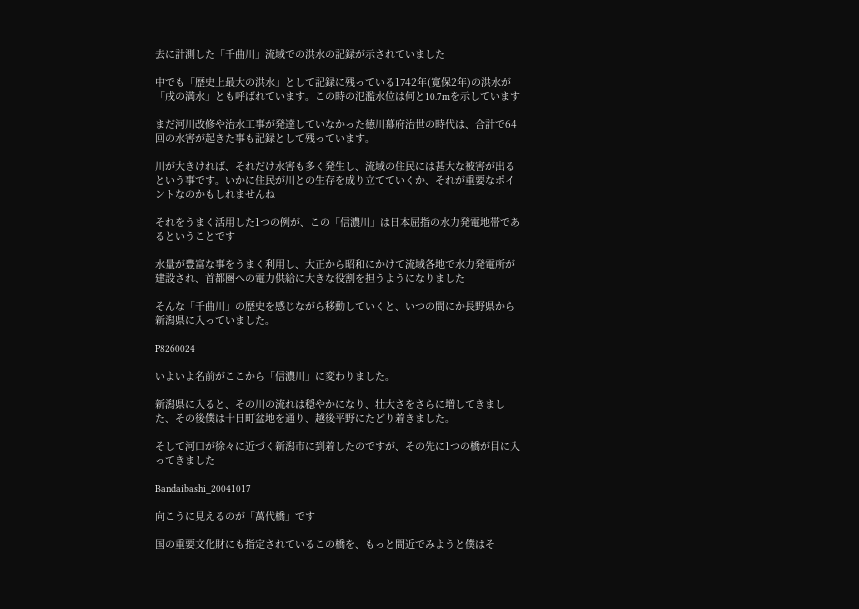去に計測した「千曲川」流域での洪水の記録が示されていました

中でも「歴史上最大の洪水」として記録に残っている1742年(寛保2年)の洪水が「戌の満水」とも呼ばれています。この時の氾濫水位は何と10.7mを示しています

まだ河川改修や治水工事が発達していなかった徳川幕府治世の時代は、合計で64回の水害が起きた事も記録として残っています。

川が大きければ、それだけ水害も多く発生し、流域の住民には甚大な被害が出るという事です。いかに住民が川との生存を成り立てていくか、それが重要なポイントなのかもしれませんね

それをうまく活用した1つの例が、この「信濃川」は日本屈指の水力発電地帯であるということです

水量が豊富な事をうまく利用し、大正から昭和にかけて流域各地で水力発電所が建設され、首都圏への電力供給に大きな役割を担うようになりました

そんな「千曲川」の歴史を感じながら移動していくと、いつの間にか長野県から新潟県に入っていました。

P8260024

いよいよ名前がここから「信濃川」に変わりました。

新潟県に入ると、その川の流れは穏やかになり、壮大さをさらに増してきました、その後僕は十日町盆地を通り、越後平野にたどり着きました。

そして河口が徐々に近づく新潟市に到着したのですが、その先に1つの橋が目に入ってきました

Bandaibashi_20041017

向こうに見えるのが「萬代橋」です

国の重要文化財にも指定されているこの橋を、もっと間近でみようと僕はそ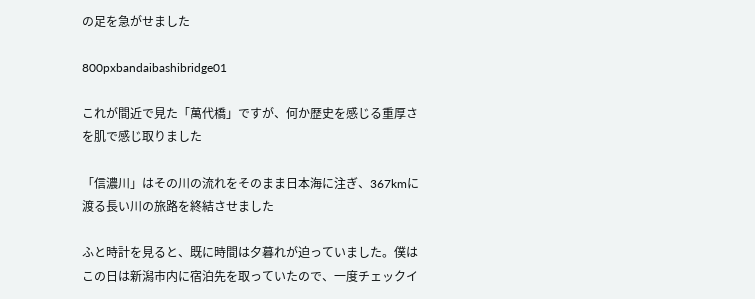の足を急がせました

800pxbandaibashibridge01

これが間近で見た「萬代橋」ですが、何か歴史を感じる重厚さを肌で感じ取りました

「信濃川」はその川の流れをそのまま日本海に注ぎ、367kmに渡る長い川の旅路を終結させました

ふと時計を見ると、既に時間は夕暮れが迫っていました。僕はこの日は新潟市内に宿泊先を取っていたので、一度チェックイ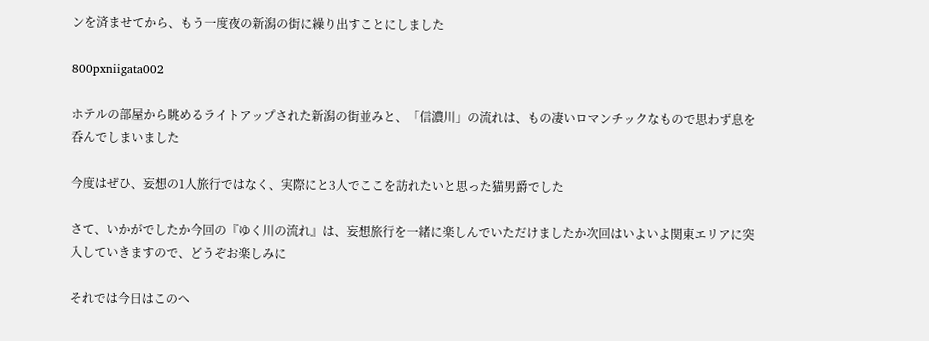ンを済ませてから、もう一度夜の新潟の街に繰り出すことにしました

800pxniigata002

ホテルの部屋から眺めるライトアップされた新潟の街並みと、「信濃川」の流れは、もの凄いロマンチックなもので思わず息を呑んでしまいました

今度はぜひ、妄想の1人旅行ではなく、実際にと3人でここを訪れたいと思った猫男爵でした

さて、いかがでしたか今回の『ゆく川の流れ』は、妄想旅行を一緒に楽しんでいただけましたか次回はいよいよ関東エリアに突入していきますので、どうぞお楽しみに

それでは今日はこのへ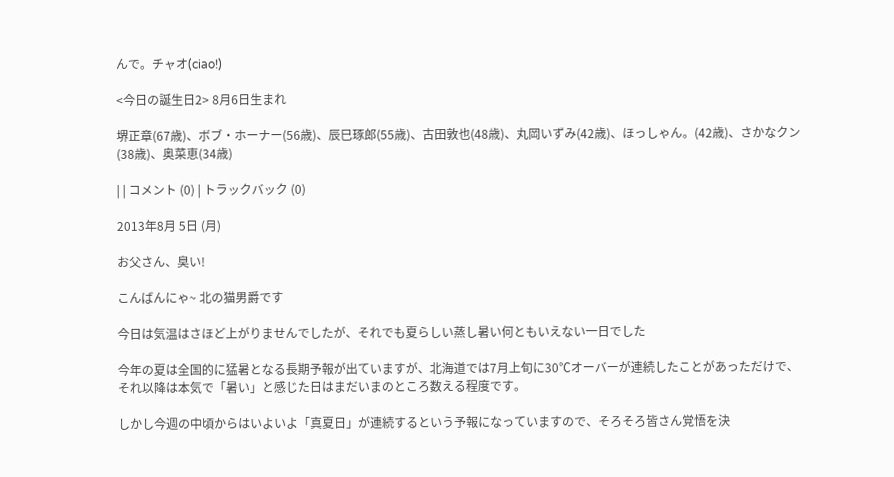んで。チャオ(ciao!)

<今日の誕生日2> 8月6日生まれ

堺正章(67歳)、ボブ・ホーナー(56歳)、辰巳琢郎(55歳)、古田敦也(48歳)、丸岡いずみ(42歳)、ほっしゃん。(42歳)、さかなクン(38歳)、奥菜恵(34歳)

| | コメント (0) | トラックバック (0)

2013年8月 5日 (月)

お父さん、臭い!

こんばんにゃ~ 北の猫男爵です

今日は気温はさほど上がりませんでしたが、それでも夏らしい蒸し暑い何ともいえない一日でした

今年の夏は全国的に猛暑となる長期予報が出ていますが、北海道では7月上旬に30℃オーバーが連続したことがあっただけで、それ以降は本気で「暑い」と感じた日はまだいまのところ数える程度です。

しかし今週の中頃からはいよいよ「真夏日」が連続するという予報になっていますので、そろそろ皆さん覚悟を決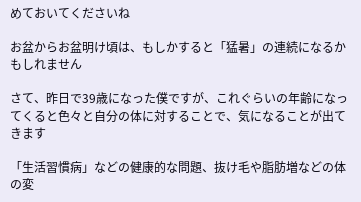めておいてくださいね

お盆からお盆明け頃は、もしかすると「猛暑」の連続になるかもしれません

さて、昨日で39歳になった僕ですが、これぐらいの年齢になってくると色々と自分の体に対することで、気になることが出てきます

「生活習慣病」などの健康的な問題、抜け毛や脂肪増などの体の変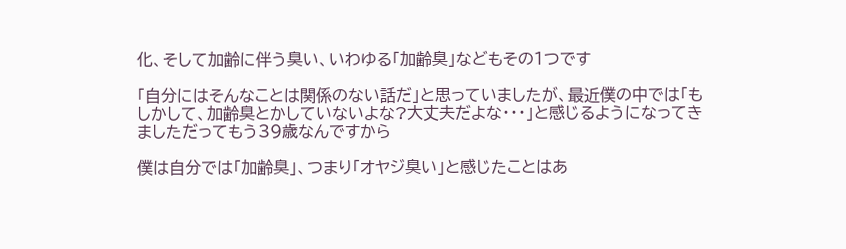化、そして加齢に伴う臭い、いわゆる「加齢臭」などもその1つです

「自分にはそんなことは関係のない話だ」と思っていましたが、最近僕の中では「もしかして、加齢臭とかしていないよな?大丈夫だよな・・・」と感じるようになってきましただってもう39歳なんですから

僕は自分では「加齢臭」、つまり「オヤジ臭い」と感じたことはあ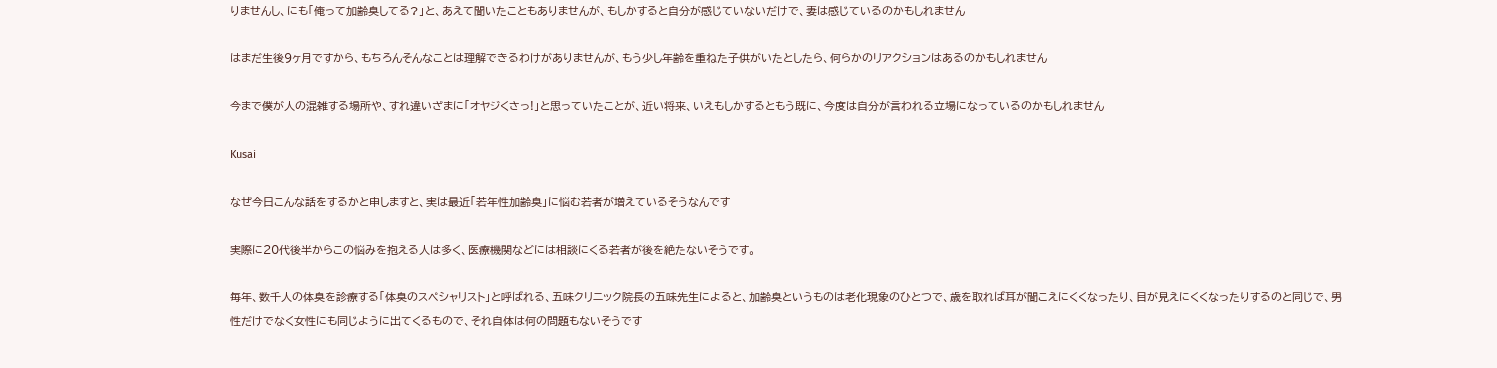りませんし、にも「俺って加齢臭してる?」と、あえて聞いたこともありませんが、もしかすると自分が感じていないだけで、妻は感じているのかもしれません

はまだ生後9ヶ月ですから、もちろんそんなことは理解できるわけがありませんが、もう少し年齢を重ねた子供がいたとしたら、何らかのリアクションはあるのかもしれません

今まで僕が人の混雑する場所や、すれ違いざまに「オヤジくさっ!」と思っていたことが、近い将来、いえもしかするともう既に、今度は自分が言われる立場になっているのかもしれません

Kusai

なぜ今日こんな話をするかと申しますと、実は最近「若年性加齢臭」に悩む若者が増えているそうなんです

実際に20代後半からこの悩みを抱える人は多く、医療機関などには相談にくる若者が後を絶たないそうです。

毎年、数千人の体臭を診療する「体臭のスペシャリスト」と呼ばれる、五味クリニック院長の五味先生によると、加齢臭というものは老化現象のひとつで、歳を取れば耳が聞こえにくくなったり、目が見えにくくなったりするのと同じで、男性だけでなく女性にも同じように出てくるもので、それ自体は何の問題もないそうです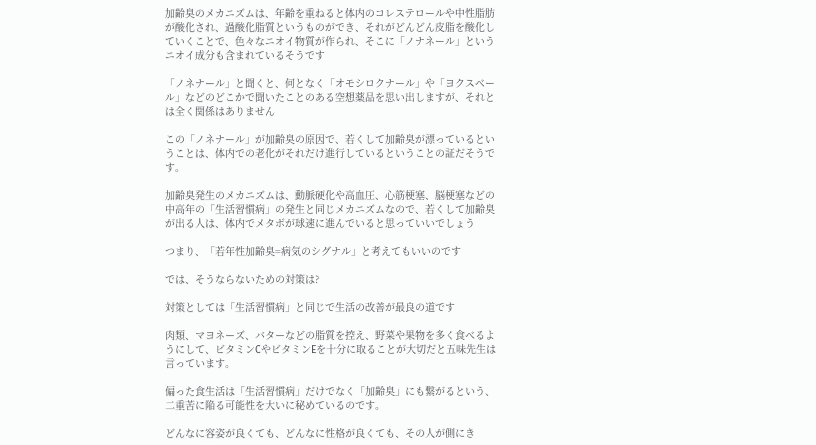加齢臭のメカニズムは、年齢を重ねると体内のコレステロールや中性脂肪が酸化され、過酸化脂質というものができ、それがどんどん皮脂を酸化していくことで、色々なニオイ物質が作られ、そこに「ノナネール」というニオイ成分も含まれているそうです

「ノネナール」と聞くと、何となく「オモシロクナール」や「ヨクスベール」などのどこかで聞いたことのある空想薬品を思い出しますが、それとは全く関係はありません

この「ノネナール」が加齢臭の原因で、若くして加齢臭が漂っているということは、体内での老化がそれだけ進行しているということの証だそうです。

加齢臭発生のメカニズムは、動脈硬化や高血圧、心筋梗塞、脳梗塞などの中高年の「生活習慣病」の発生と同じメカニズムなので、若くして加齢臭が出る人は、体内でメタボが球速に進んでいると思っていいでしょう

つまり、「若年性加齢臭=病気のシグナル」と考えてもいいのです

では、そうならないための対策は?

対策としては「生活習慣病」と同じで生活の改善が最良の道です

肉類、マヨネーズ、バターなどの脂質を控え、野菜や果物を多く食べるようにして、ビタミンCやビタミンEを十分に取ることが大切だと五味先生は言っています。

偏った食生活は「生活習慣病」だけでなく「加齢臭」にも繋がるという、二重苦に陥る可能性を大いに秘めているのです。

どんなに容姿が良くても、どんなに性格が良くても、その人が側にき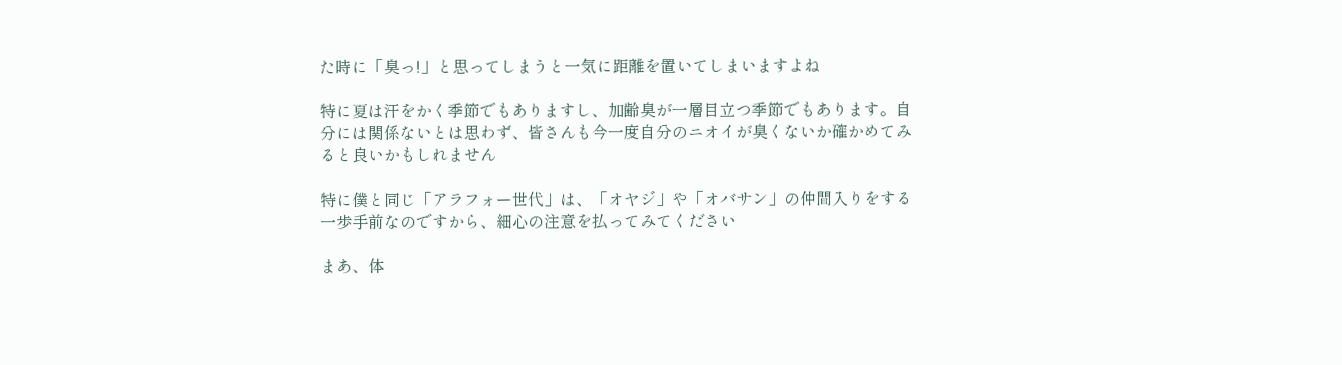た時に「臭っ!」と思ってしまうと一気に距離を置いてしまいますよね

特に夏は汗をかく季節でもありますし、加齢臭が一層目立つ季節でもあります。自分には関係ないとは思わず、皆さんも今一度自分のニオイが臭くないか確かめてみると良いかもしれません

特に僕と同じ「アラフォー世代」は、「オヤジ」や「オバサン」の仲間入りをする一歩手前なのですから、細心の注意を払ってみてください

まあ、体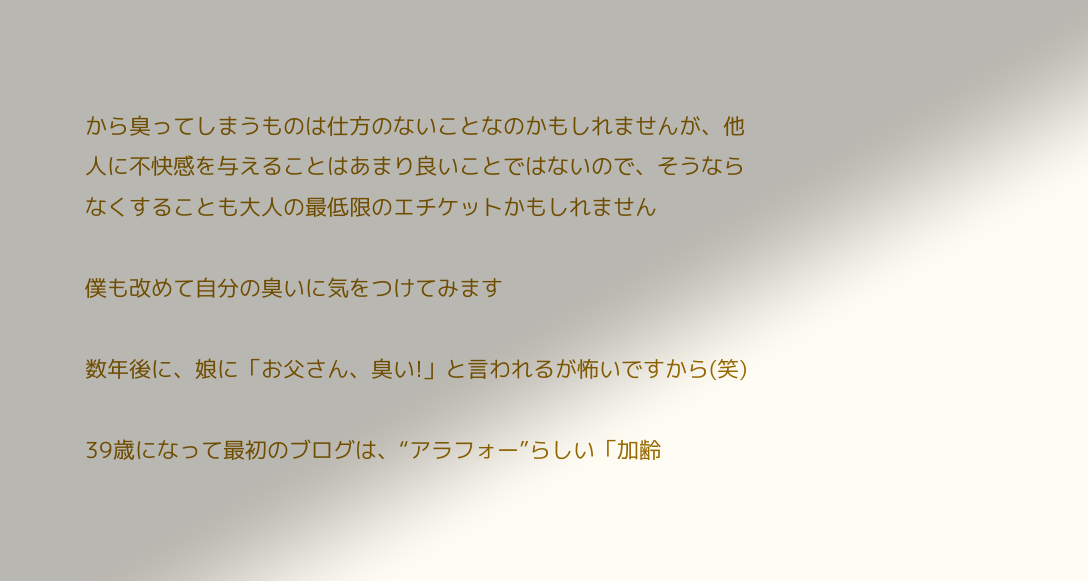から臭ってしまうものは仕方のないことなのかもしれませんが、他人に不快感を与えることはあまり良いことではないので、そうならなくすることも大人の最低限のエチケットかもしれません

僕も改めて自分の臭いに気をつけてみます

数年後に、娘に「お父さん、臭い!」と言われるが怖いですから(笑)

39歳になって最初のブログは、“アラフォー”らしい「加齢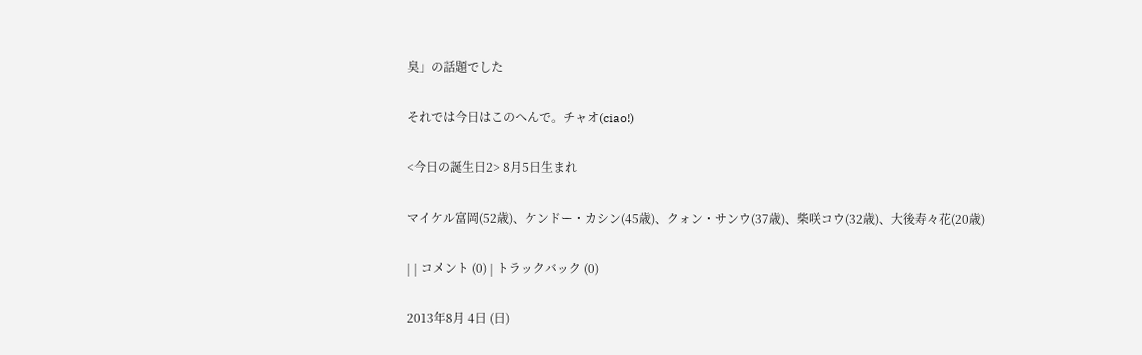臭」の話題でした

それでは今日はこのへんで。チャオ(ciao!)

<今日の誕生日2> 8月5日生まれ

マイケル富岡(52歳)、ケンドー・カシン(45歳)、クォン・サンウ(37歳)、柴咲コウ(32歳)、大後寿々花(20歳)

| | コメント (0) | トラックバック (0)

2013年8月 4日 (日)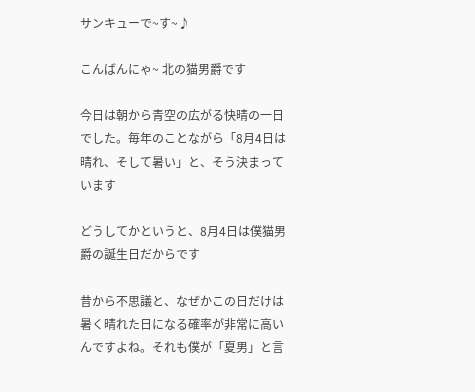サンキューで~す~♪

こんばんにゃ~ 北の猫男爵です

今日は朝から青空の広がる快晴の一日でした。毎年のことながら「8月4日は晴れ、そして暑い」と、そう決まっています

どうしてかというと、8月4日は僕猫男爵の誕生日だからです

昔から不思議と、なぜかこの日だけは暑く晴れた日になる確率が非常に高いんですよね。それも僕が「夏男」と言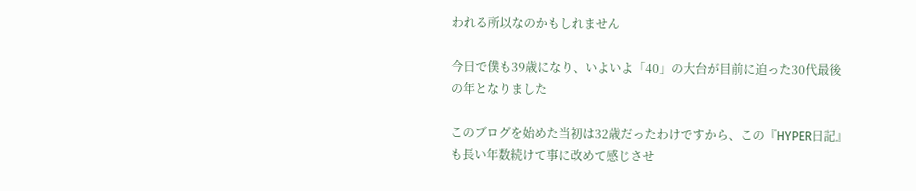われる所以なのかもしれません

今日で僕も39歳になり、いよいよ「40」の大台が目前に迫った30代最後の年となりました

このブログを始めた当初は32歳だったわけですから、この『HYPER日記』も長い年数続けて事に改めて感じさせ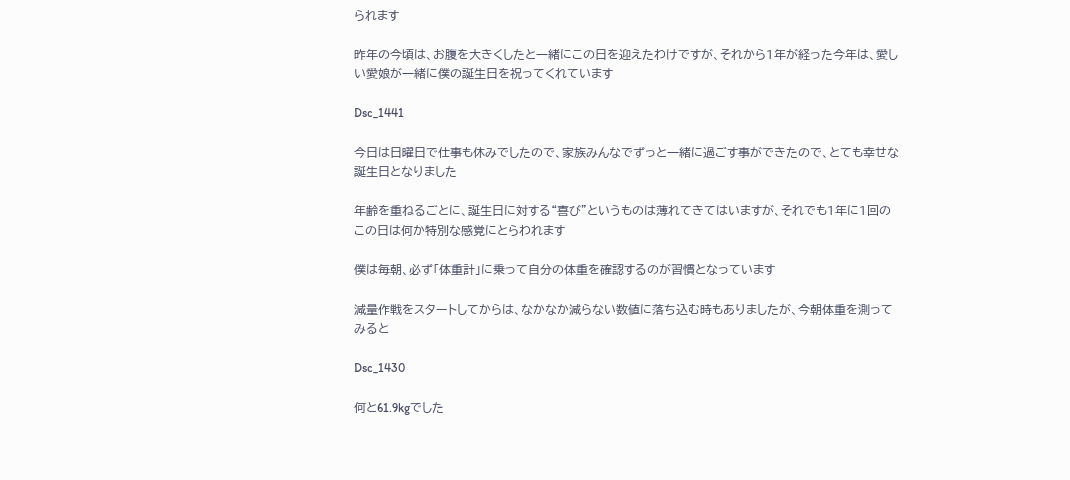られます

昨年の今頃は、お腹を大きくしたと一緒にこの日を迎えたわけですが、それから1年が経った今年は、愛しい愛娘が一緒に僕の誕生日を祝ってくれています

Dsc_1441

今日は日曜日で仕事も休みでしたので、家族みんなでずっと一緒に過ごす事ができたので、とても幸せな誕生日となりました

年齢を重ねるごとに、誕生日に対する“喜び”というものは薄れてきてはいますが、それでも1年に1回のこの日は何か特別な感覚にとらわれます

僕は毎朝、必ず「体重計」に乗って自分の体重を確認するのが習慣となっています

減量作戦をスタートしてからは、なかなか減らない数値に落ち込む時もありましたが、今朝体重を測ってみると

Dsc_1430

何と61.9kgでした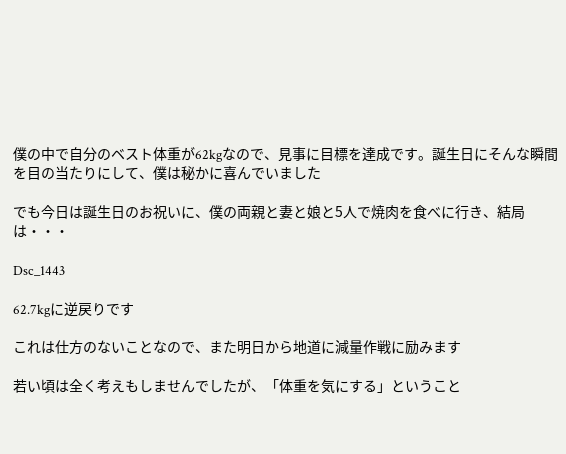僕の中で自分のベスト体重が62kgなので、見事に目標を達成です。誕生日にそんな瞬間を目の当たりにして、僕は秘かに喜んでいました

でも今日は誕生日のお祝いに、僕の両親と妻と娘と5人で焼肉を食べに行き、結局は・・・

Dsc_1443

62.7kgに逆戻りです

これは仕方のないことなので、また明日から地道に減量作戦に励みます

若い頃は全く考えもしませんでしたが、「体重を気にする」ということ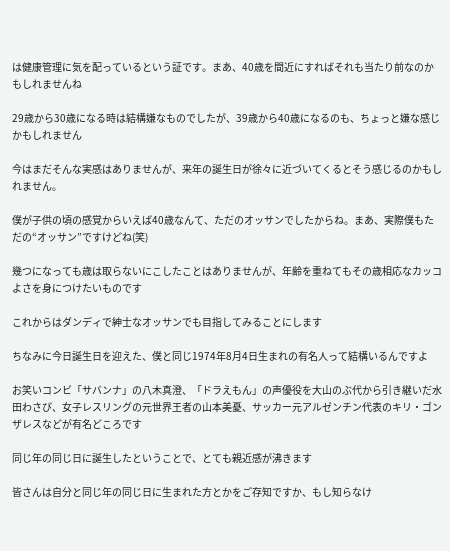は健康管理に気を配っているという証です。まあ、40歳を間近にすればそれも当たり前なのかもしれませんね

29歳から30歳になる時は結構嫌なものでしたが、39歳から40歳になるのも、ちょっと嫌な感じかもしれません

今はまだそんな実感はありませんが、来年の誕生日が徐々に近づいてくるとそう感じるのかもしれません。

僕が子供の頃の感覚からいえば40歳なんて、ただのオッサンでしたからね。まあ、実際僕もただの“オッサン”ですけどね(笑)

幾つになっても歳は取らないにこしたことはありませんが、年齢を重ねてもその歳相応なカッコよさを身につけたいものです

これからはダンディで紳士なオッサンでも目指してみることにします

ちなみに今日誕生日を迎えた、僕と同じ1974年8月4日生まれの有名人って結構いるんですよ

お笑いコンビ「サバンナ」の八木真澄、「ドラえもん」の声優役を大山のぶ代から引き継いだ水田わさび、女子レスリングの元世界王者の山本美憂、サッカー元アルゼンチン代表のキリ・ゴンザレスなどが有名どころです

同じ年の同じ日に誕生したということで、とても親近感が沸きます

皆さんは自分と同じ年の同じ日に生まれた方とかをご存知ですか、もし知らなけ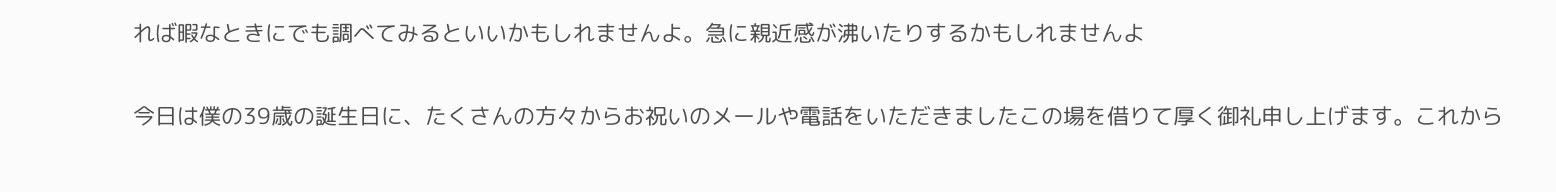れば暇なときにでも調べてみるといいかもしれませんよ。急に親近感が沸いたりするかもしれませんよ

今日は僕の39歳の誕生日に、たくさんの方々からお祝いのメールや電話をいただきましたこの場を借りて厚く御礼申し上げます。これから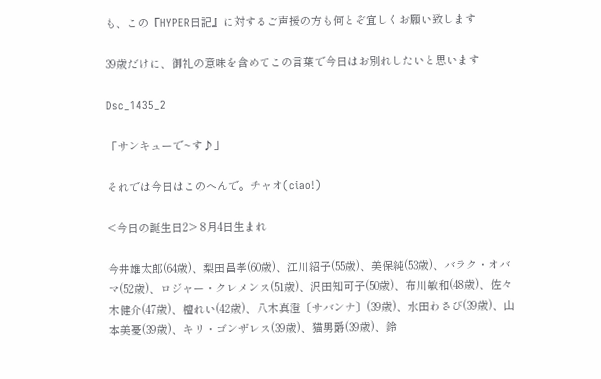も、この『HYPER日記』に対するご声援の方も何とぞ宜しくお願い致します

39歳だけに、御礼の意味を含めてこの言葉で今日はお別れしたいと思います

Dsc_1435_2

「サンキューで~す♪」

それでは今日はこのへんで。チャオ(ciao!)

<今日の誕生日2> 8月4日生まれ

今井雄太郎(64歳)、梨田昌孝(60歳)、江川紹子(55歳)、美保純(53歳)、バラク・オバマ(52歳)、ロジャー・クレメンス(51歳)、沢田知可子(50歳)、布川敏和(48歳)、佐々木健介(47歳)、檀れい(42歳)、八木真澄〔サバンナ〕(39歳)、水田わさび(39歳)、山本美憂(39歳)、キリ・ゴンザレス(39歳)、猫男爵(39歳)、鈴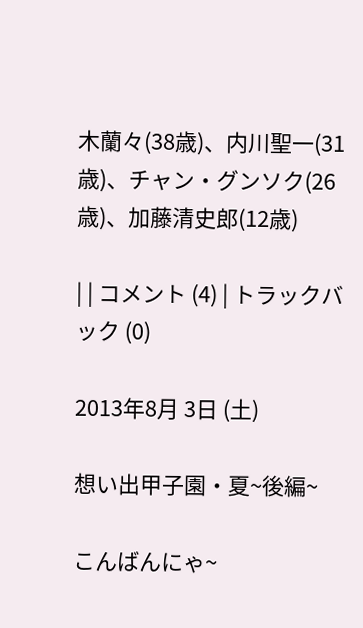木蘭々(38歳)、内川聖一(31歳)、チャン・グンソク(26歳)、加藤清史郎(12歳)

| | コメント (4) | トラックバック (0)

2013年8月 3日 (土)

想い出甲子園・夏~後編~

こんばんにゃ~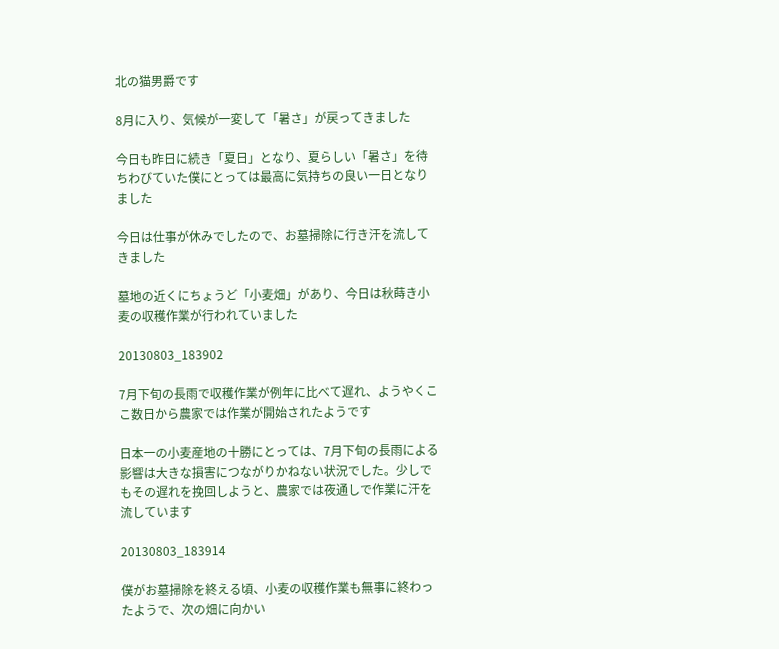北の猫男爵です

8月に入り、気候が一変して「暑さ」が戻ってきました

今日も昨日に続き「夏日」となり、夏らしい「暑さ」を待ちわびていた僕にとっては最高に気持ちの良い一日となりました

今日は仕事が休みでしたので、お墓掃除に行き汗を流してきました

墓地の近くにちょうど「小麦畑」があり、今日は秋蒔き小麦の収穫作業が行われていました

20130803_183902

7月下旬の長雨で収穫作業が例年に比べて遅れ、ようやくここ数日から農家では作業が開始されたようです

日本一の小麦産地の十勝にとっては、7月下旬の長雨による影響は大きな損害につながりかねない状況でした。少しでもその遅れを挽回しようと、農家では夜通しで作業に汗を流しています

20130803_183914

僕がお墓掃除を終える頃、小麦の収穫作業も無事に終わったようで、次の畑に向かい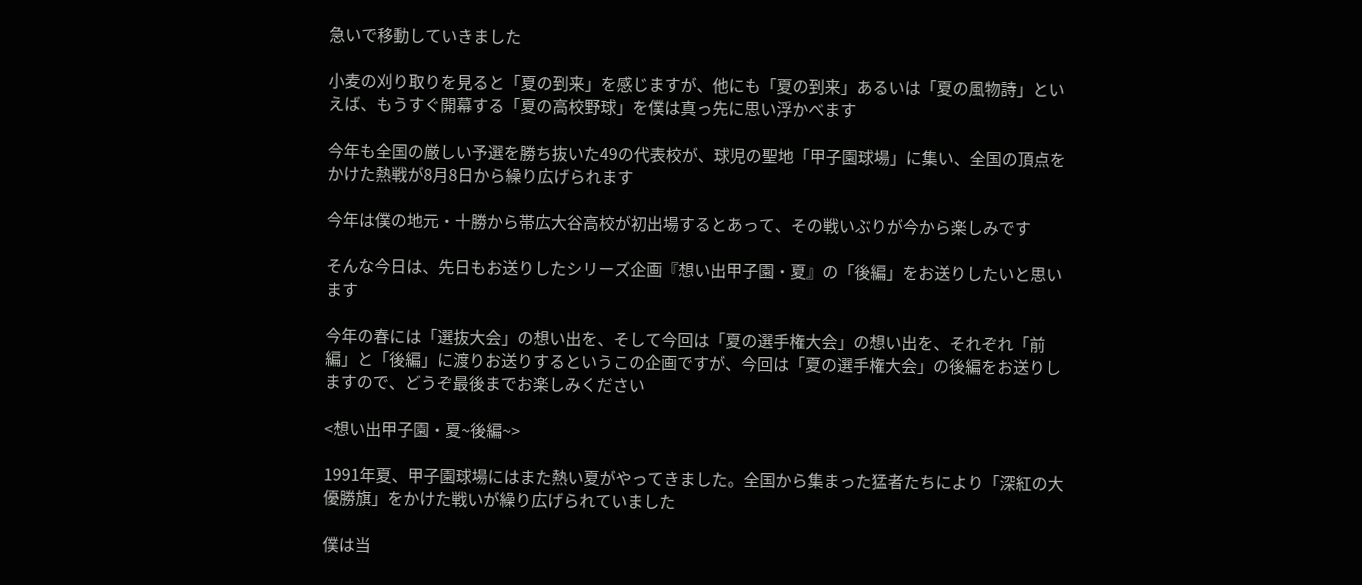急いで移動していきました

小麦の刈り取りを見ると「夏の到来」を感じますが、他にも「夏の到来」あるいは「夏の風物詩」といえば、もうすぐ開幕する「夏の高校野球」を僕は真っ先に思い浮かべます

今年も全国の厳しい予選を勝ち抜いた49の代表校が、球児の聖地「甲子園球場」に集い、全国の頂点をかけた熱戦が8月8日から繰り広げられます

今年は僕の地元・十勝から帯広大谷高校が初出場するとあって、その戦いぶりが今から楽しみです

そんな今日は、先日もお送りしたシリーズ企画『想い出甲子園・夏』の「後編」をお送りしたいと思います

今年の春には「選抜大会」の想い出を、そして今回は「夏の選手権大会」の想い出を、それぞれ「前編」と「後編」に渡りお送りするというこの企画ですが、今回は「夏の選手権大会」の後編をお送りしますので、どうぞ最後までお楽しみください

<想い出甲子園・夏~後編~>

1991年夏、甲子園球場にはまた熱い夏がやってきました。全国から集まった猛者たちにより「深紅の大優勝旗」をかけた戦いが繰り広げられていました

僕は当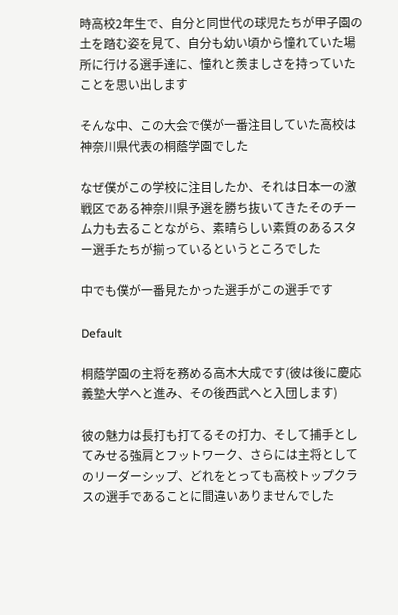時高校2年生で、自分と同世代の球児たちが甲子園の土を踏む姿を見て、自分も幼い頃から憧れていた場所に行ける選手達に、憧れと羨ましさを持っていたことを思い出します

そんな中、この大会で僕が一番注目していた高校は神奈川県代表の桐蔭学園でした

なぜ僕がこの学校に注目したか、それは日本一の激戦区である神奈川県予選を勝ち抜いてきたそのチーム力も去ることながら、素晴らしい素質のあるスター選手たちが揃っているというところでした

中でも僕が一番見たかった選手がこの選手です

Default

桐蔭学園の主将を務める高木大成です(彼は後に慶応義塾大学へと進み、その後西武へと入団します)

彼の魅力は長打も打てるその打力、そして捕手としてみせる強肩とフットワーク、さらには主将としてのリーダーシップ、どれをとっても高校トップクラスの選手であることに間違いありませんでした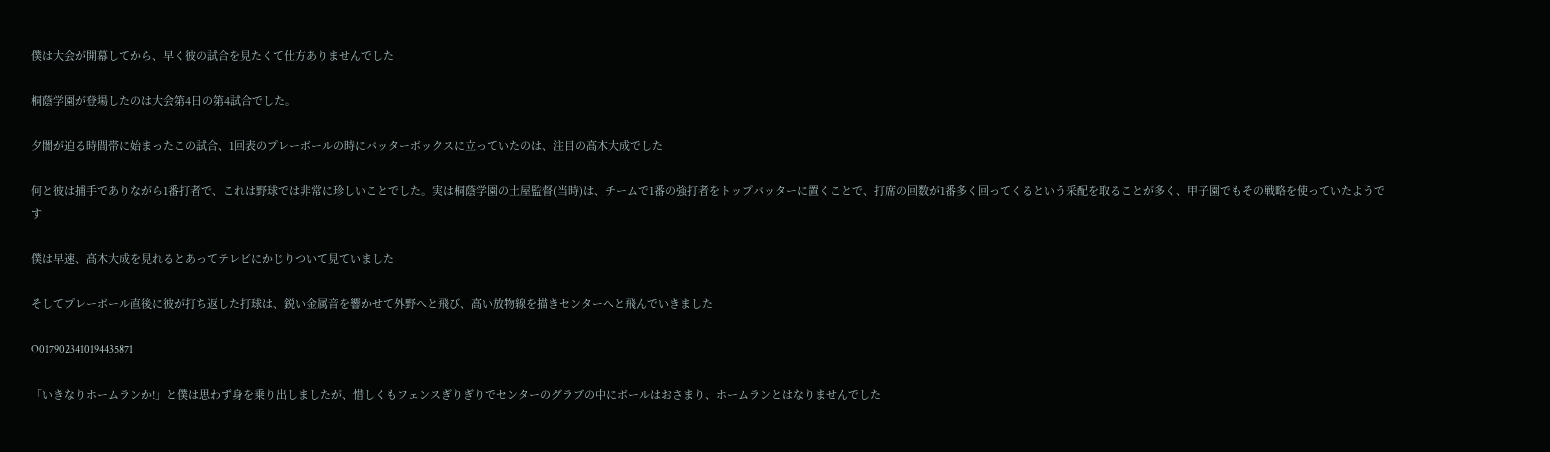僕は大会が開幕してから、早く彼の試合を見たくて仕方ありませんでした

桐蔭学園が登場したのは大会第4日の第4試合でした。

夕闇が迫る時間帯に始まったこの試合、1回表のプレーボールの時にバッターボックスに立っていたのは、注目の高木大成でした

何と彼は捕手でありながら1番打者で、これは野球では非常に珍しいことでした。実は桐蔭学園の土屋監督(当時)は、チームで1番の強打者をトップバッターに置くことで、打席の回数が1番多く回ってくるという采配を取ることが多く、甲子園でもその戦略を使っていたようです

僕は早速、高木大成を見れるとあってテレビにかじりついて見ていました

そしてプレーボール直後に彼が打ち返した打球は、鋭い金属音を響かせて外野へと飛び、高い放物線を描きセンターへと飛んでいきました

O0179023410194435871

「いきなりホームランか!」と僕は思わず身を乗り出しましたが、惜しくもフェンスぎりぎりでセンターのグラブの中にボールはおさまり、ホームランとはなりませんでした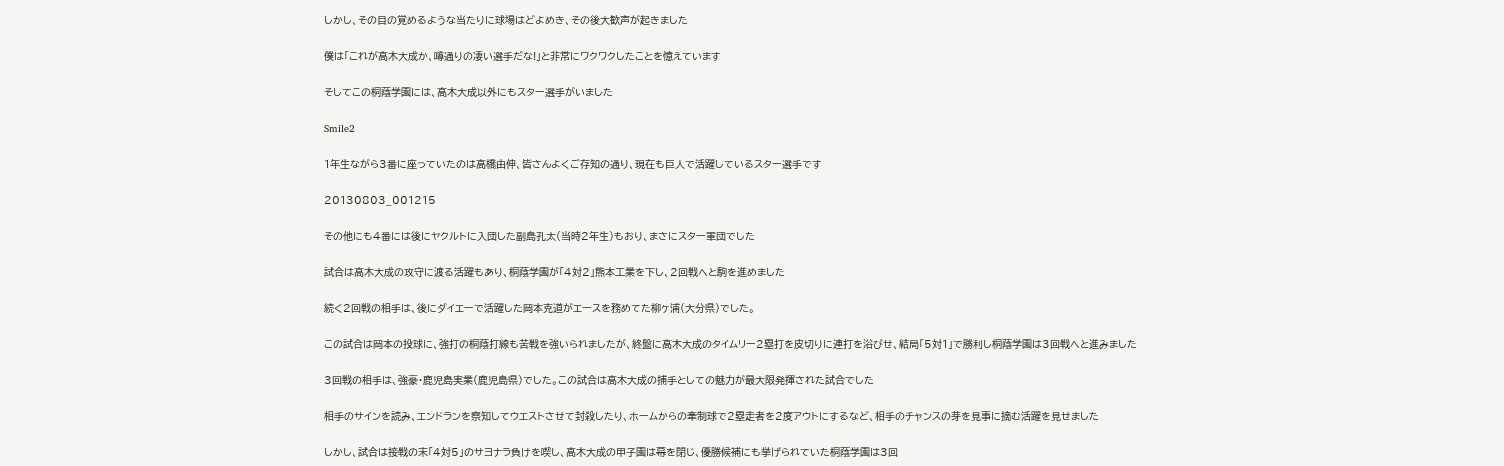しかし、その目の覚めるような当たりに球場はどよめき、その後大歓声が起きました

僕は「これが高木大成か、噂通りの凄い選手だな!」と非常にワクワクしたことを憶えています

そしてこの桐蔭学園には、高木大成以外にもスター選手がいました

Smile2

1年生ながら3番に座っていたのは高橋由伸、皆さんよくご存知の通り、現在も巨人で活躍しているスター選手です

20130803_001215

その他にも4番には後にヤクルトに入団した副島孔太(当時2年生)もおり、まさにスター軍団でした

試合は高木大成の攻守に渡る活躍もあり、桐蔭学園が「4対2」熊本工業を下し、2回戦へと駒を進めました

続く2回戦の相手は、後にダイエーで活躍した岡本克道がエースを務めてた柳ヶ浦(大分県)でした。

この試合は岡本の投球に、強打の桐蔭打線も苦戦を強いられましたが、終盤に高木大成のタイムリー2塁打を皮切りに連打を浴びせ、結局「5対1」で勝利し桐蔭学園は3回戦へと進みました

3回戦の相手は、強豪・鹿児島実業(鹿児島県)でした。この試合は高木大成の捕手としての魅力が最大限発揮された試合でした

相手のサインを読み、エンドランを察知してウエストさせて封殺したり、ホームからの牽制球で2塁走者を2度アウトにするなど、相手のチャンスの芽を見事に摘む活躍を見せました

しかし、試合は接戦の末「4対5」のサヨナラ負けを喫し、高木大成の甲子園は幕を閉じ、優勝候補にも挙げられていた桐蔭学園は3回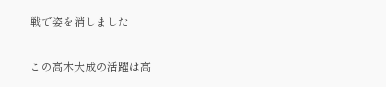戦で姿を消しました

この高木大成の活躍は高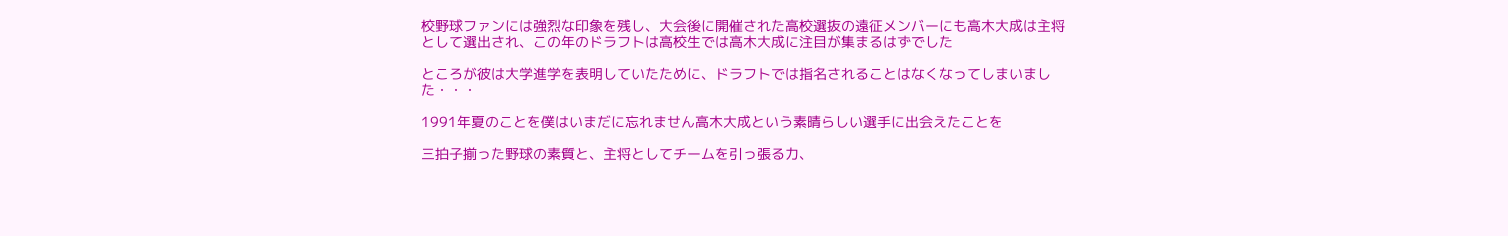校野球ファンには強烈な印象を残し、大会後に開催された高校選抜の遠征メンバーにも高木大成は主将として選出され、この年のドラフトは高校生では高木大成に注目が集まるはずでした

ところが彼は大学進学を表明していたために、ドラフトでは指名されることはなくなってしまいました・・・

1991年夏のことを僕はいまだに忘れません高木大成という素晴らしい選手に出会えたことを

三拍子揃った野球の素質と、主将としてチームを引っ張る力、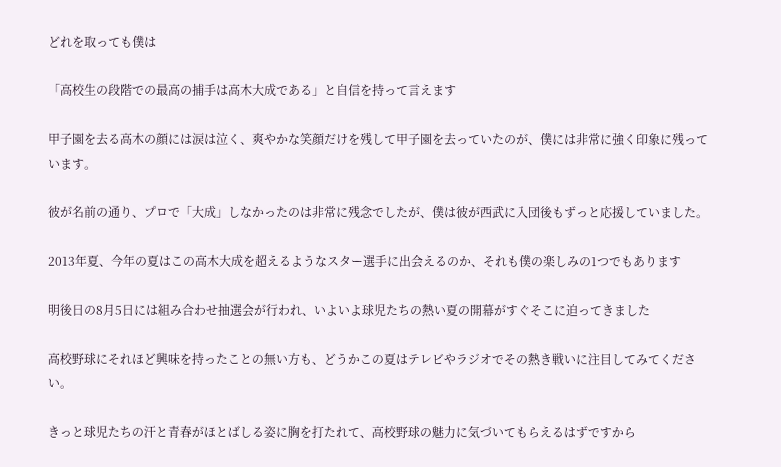どれを取っても僕は

「高校生の段階での最高の捕手は高木大成である」と自信を持って言えます

甲子園を去る高木の顔には涙は泣く、爽やかな笑顔だけを残して甲子園を去っていたのが、僕には非常に強く印象に残っています。

彼が名前の通り、プロで「大成」しなかったのは非常に残念でしたが、僕は彼が西武に入団後もずっと応援していました。

2013年夏、今年の夏はこの高木大成を超えるようなスター選手に出会えるのか、それも僕の楽しみの1つでもあります

明後日の8月5日には組み合わせ抽選会が行われ、いよいよ球児たちの熱い夏の開幕がすぐそこに迫ってきました

高校野球にそれほど興味を持ったことの無い方も、どうかこの夏はテレビやラジオでその熱き戦いに注目してみてください。

きっと球児たちの汗と青春がほとばしる姿に胸を打たれて、高校野球の魅力に気づいてもらえるはずですから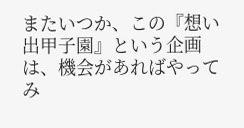またいつか、この『想い出甲子園』という企画は、機会があればやってみ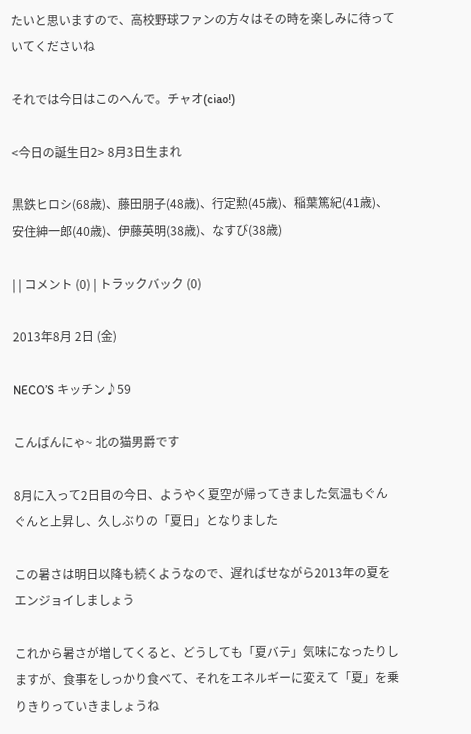たいと思いますので、高校野球ファンの方々はその時を楽しみに待っていてくださいね

それでは今日はこのへんで。チャオ(ciao!)

<今日の誕生日2> 8月3日生まれ

黒鉄ヒロシ(68歳)、藤田朋子(48歳)、行定勲(45歳)、稲葉篤紀(41歳)、安住紳一郎(40歳)、伊藤英明(38歳)、なすび(38歳)

| | コメント (0) | トラックバック (0)

2013年8月 2日 (金)

NECO’S キッチン♪59

こんばんにゃ~ 北の猫男爵です

8月に入って2日目の今日、ようやく夏空が帰ってきました気温もぐんぐんと上昇し、久しぶりの「夏日」となりました

この暑さは明日以降も続くようなので、遅ればせながら2013年の夏をエンジョイしましょう

これから暑さが増してくると、どうしても「夏バテ」気味になったりしますが、食事をしっかり食べて、それをエネルギーに変えて「夏」を乗りきりっていきましょうね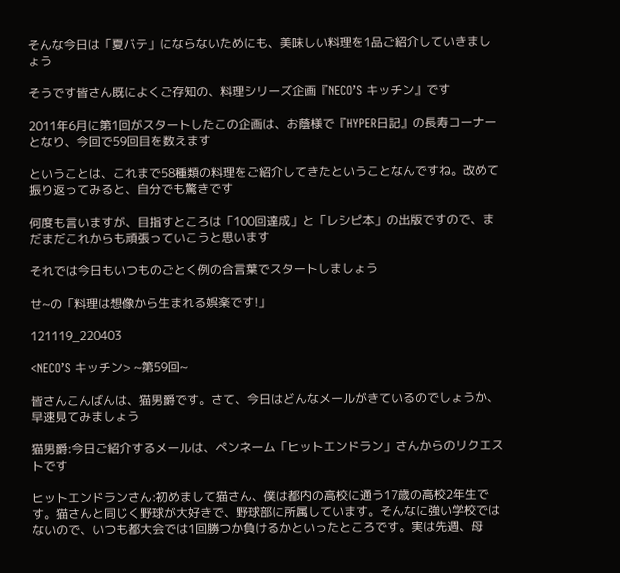そんな今日は「夏バテ」にならないためにも、美味しい料理を1品ご紹介していきましょう

そうです皆さん既によくご存知の、料理シリーズ企画『NECO’S キッチン』です

2011年6月に第1回がスタートしたこの企画は、お蔭様で『HYPER日記』の長寿コーナーとなり、今回で59回目を数えます

ということは、これまで58種類の料理をご紹介してきたということなんですね。改めて振り返ってみると、自分でも驚きです

何度も言いますが、目指すところは「100回達成」と「レシピ本」の出版ですので、まだまだこれからも頑張っていこうと思います

それでは今日もいつものごとく例の合言葉でスタートしましょう

せ~の「料理は想像から生まれる娯楽です!」

121119_220403

<NECO’S キッチン> ~第59回~

皆さんこんばんは、猫男爵です。さて、今日はどんなメールがきているのでしょうか、早速見てみましょう

猫男爵:今日ご紹介するメールは、ペンネーム「ヒットエンドラン」さんからのリクエストです

ヒットエンドランさん:初めまして猫さん、僕は都内の高校に通う17歳の高校2年生です。猫さんと同じく野球が大好きで、野球部に所属しています。そんなに強い学校ではないので、いつも都大会では1回勝つか負けるかといったところです。実は先週、母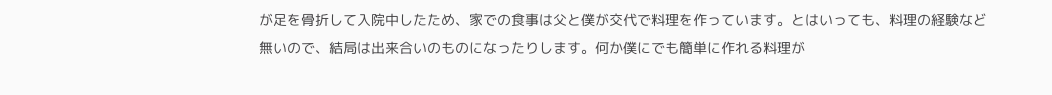が足を骨折して入院中したため、家での食事は父と僕が交代で料理を作っています。とはいっても、料理の経験など無いので、結局は出来合いのものになったりします。何か僕にでも簡単に作れる料理が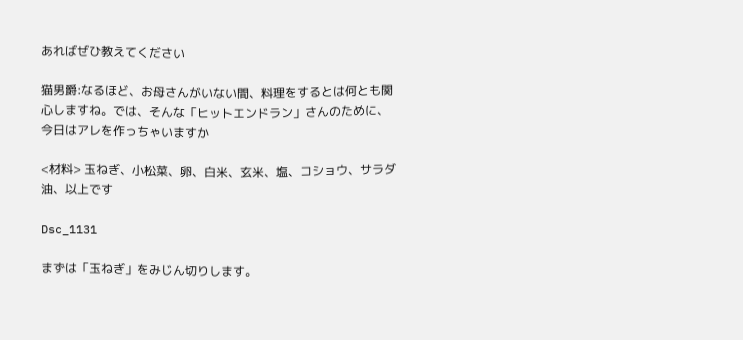あればぜひ教えてください

猫男爵:なるほど、お母さんがいない間、料理をするとは何とも関心しますね。では、そんな「ヒットエンドラン」さんのために、今日はアレを作っちゃいますか

<材料> 玉ねぎ、小松菜、卵、白米、玄米、塩、コショウ、サラダ油、以上です

Dsc_1131

まずは「玉ねぎ」をみじん切りします。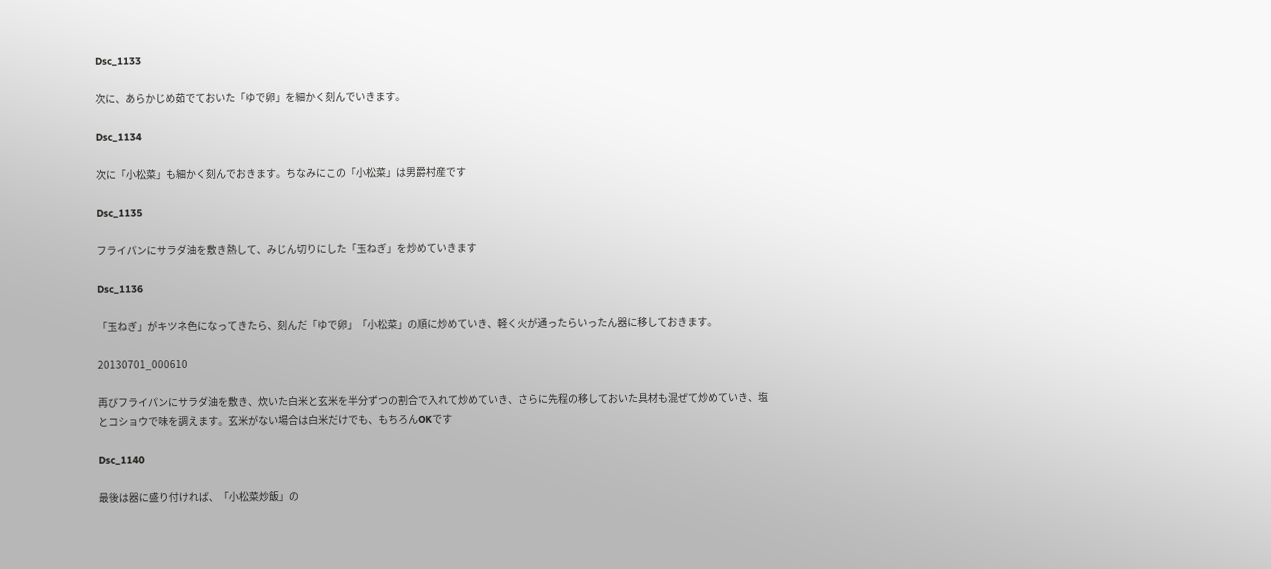Dsc_1133

次に、あらかじめ茹でておいた「ゆで卵」を細かく刻んでいきます。

Dsc_1134

次に「小松菜」も細かく刻んでおきます。ちなみにこの「小松菜」は男爵村産です

Dsc_1135

フライパンにサラダ油を敷き熱して、みじん切りにした「玉ねぎ」を炒めていきます

Dsc_1136

「玉ねぎ」がキツネ色になってきたら、刻んだ「ゆで卵」「小松菜」の順に炒めていき、軽く火が通ったらいったん器に移しておきます。

20130701_000610

再びフライパンにサラダ油を敷き、炊いた白米と玄米を半分ずつの割合で入れて炒めていき、さらに先程の移しておいた具材も混ぜて炒めていき、塩とコショウで味を調えます。玄米がない場合は白米だけでも、もちろんOKです

Dsc_1140

最後は器に盛り付ければ、「小松菜炒飯」の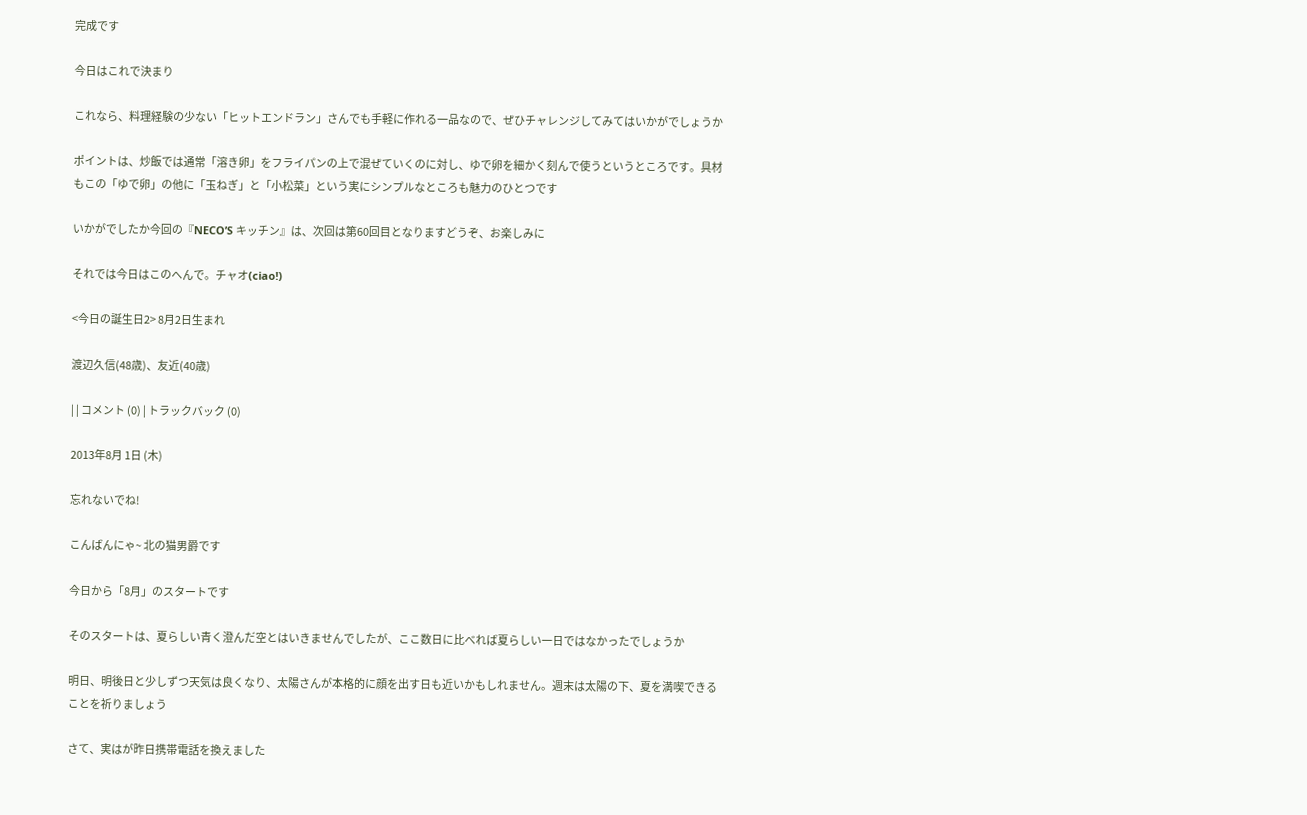完成です

今日はこれで決まり

これなら、料理経験の少ない「ヒットエンドラン」さんでも手軽に作れる一品なので、ぜひチャレンジしてみてはいかがでしょうか

ポイントは、炒飯では通常「溶き卵」をフライパンの上で混ぜていくのに対し、ゆで卵を細かく刻んで使うというところです。具材もこの「ゆで卵」の他に「玉ねぎ」と「小松菜」という実にシンプルなところも魅力のひとつです

いかがでしたか今回の『NECO’S キッチン』は、次回は第60回目となりますどうぞ、お楽しみに

それでは今日はこのへんで。チャオ(ciao!)

<今日の誕生日2> 8月2日生まれ

渡辺久信(48歳)、友近(40歳)

| | コメント (0) | トラックバック (0)

2013年8月 1日 (木)

忘れないでね!

こんばんにゃ~ 北の猫男爵です

今日から「8月」のスタートです

そのスタートは、夏らしい青く澄んだ空とはいきませんでしたが、ここ数日に比べれば夏らしい一日ではなかったでしょうか

明日、明後日と少しずつ天気は良くなり、太陽さんが本格的に顔を出す日も近いかもしれません。週末は太陽の下、夏を満喫できることを祈りましょう

さて、実はが昨日携帯電話を換えました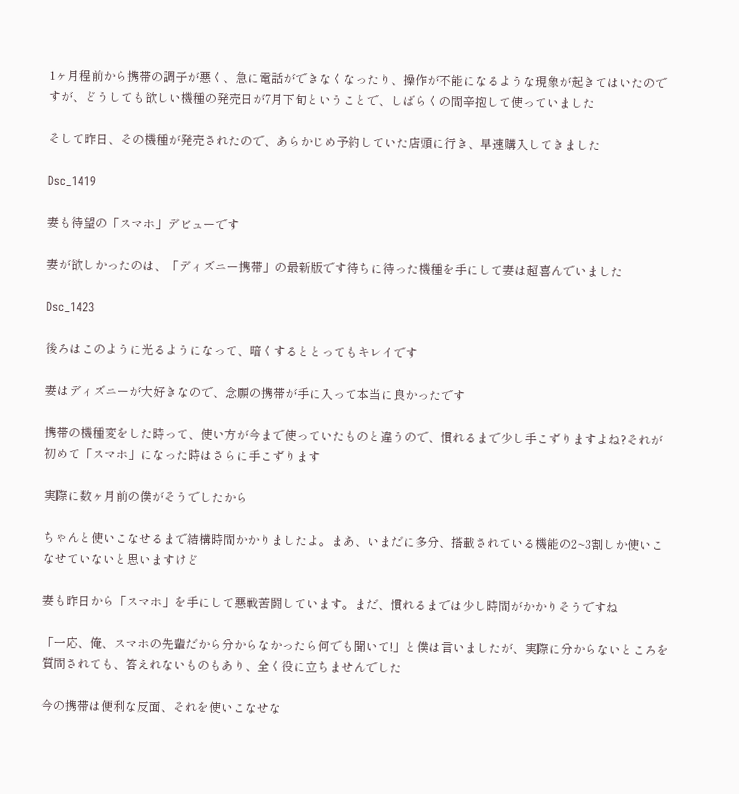1ヶ月程前から携帯の調子が悪く、急に電話ができなくなったり、操作が不能になるような現象が起きてはいたのですが、どうしても欲しい機種の発売日が7月下旬ということで、しばらくの間辛抱して使っていました

そして昨日、その機種が発売されたので、あらかじめ予約していた店頭に行き、早速購入してきました

Dsc_1419

妻も待望の「スマホ」デビューです

妻が欲しかったのは、「ディズニー携帯」の最新版です待ちに待った機種を手にして妻は超喜んでいました

Dsc_1423

後ろはこのように光るようになって、暗くするととってもキレイです

妻はディズニーが大好きなので、念願の携帯が手に入って本当に良かったです

携帯の機種変をした時って、使い方が今まで使っていたものと違うので、慣れるまで少し手こずりますよね?それが初めて「スマホ」になった時はさらに手こずります

実際に数ヶ月前の僕がそうでしたから

ちゃんと使いこなせるまで結構時間かかりましたよ。まあ、いまだに多分、搭載されている機能の2~3割しか使いこなせていないと思いますけど

妻も昨日から「スマホ」を手にして悪戦苦闘しています。まだ、慣れるまでは少し時間がかかりそうですね

「一応、俺、スマホの先輩だから分からなかったら何でも聞いて!」と僕は言いましたが、実際に分からないところを質問されても、答えれないものもあり、全く役に立ちませんでした

今の携帯は便利な反面、それを使いこなせな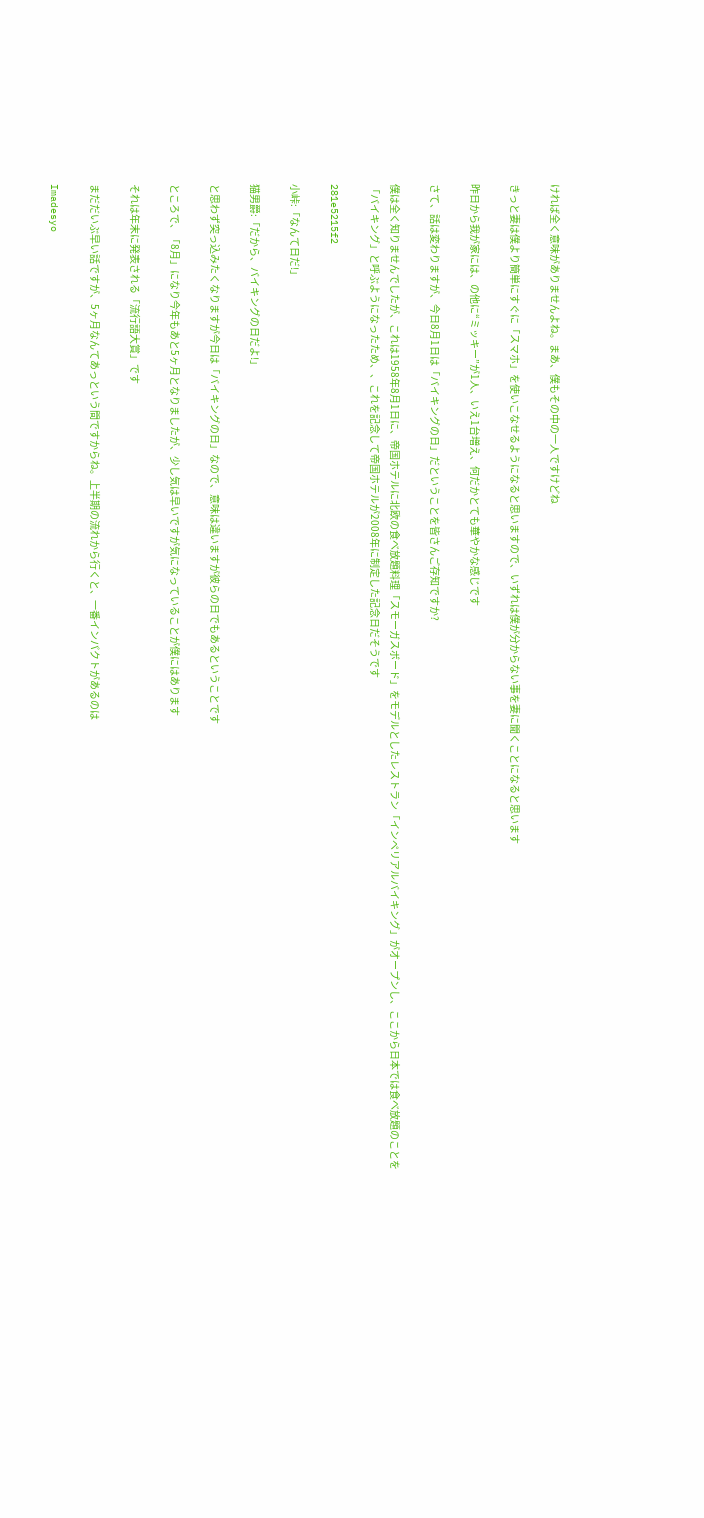ければ全く意味がありませんよね。まあ、僕もその中の一人ですけどね

きっと妻は僕より簡単にすぐに「スマホ」を使いこなせるようになると思いますので、いずれは僕が分からない事を妻に聞くことになると思います

昨日から我が家には、の他に“ミッキー”が1人、いえ1台増え、何だかとても華やかな感じです

さて、話は変わりますが、今日8月1日は「バイキングの日」だということを皆さんご存知ですか?

僕は全く知りませんでしたが、これは1958年8月1日に、帝国ホテルに北欧の食べ放題料理「スモーガスボード」をモデルとしたレストラン「インペリアルバイキング」がオープンし、ここから日本では食べ放題のことを「バイキング」と呼ぶようになったため、、これを記念して帝国ホテルが2008年に制定した記念日だそうです

281e5215f2

小峠:「なんて日だ!」

猫男爵:「だから、バイキングの日だよ!」

と思わず突っ込みたくなりますが今日は「バイキングの日」なので、意味は違いますが彼らの日でもあるということです

ところで、「8月」になり今年もあと5ヶ月となりましたが、少し気は早いですが気になっていることが僕にはあります

それは年末に発表される「流行語大賞」です

まだだいぶ早い話ですが、5ヶ月なんてあっという間ですからね。上半期の流れから行くと、一番インパクトがあるのは

Imadesyo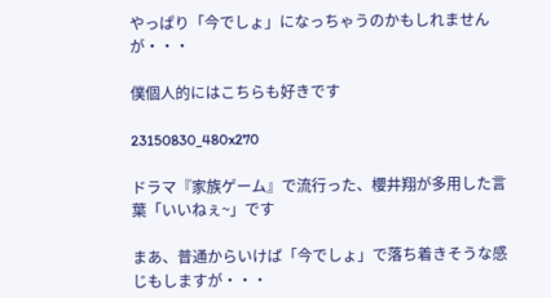やっぱり「今でしょ」になっちゃうのかもしれませんが・・・

僕個人的にはこちらも好きです

23150830_480x270

ドラマ『家族ゲーム』で流行った、櫻井翔が多用した言葉「いいねぇ~」です

まあ、普通からいけば「今でしょ」で落ち着きそうな感じもしますが・・・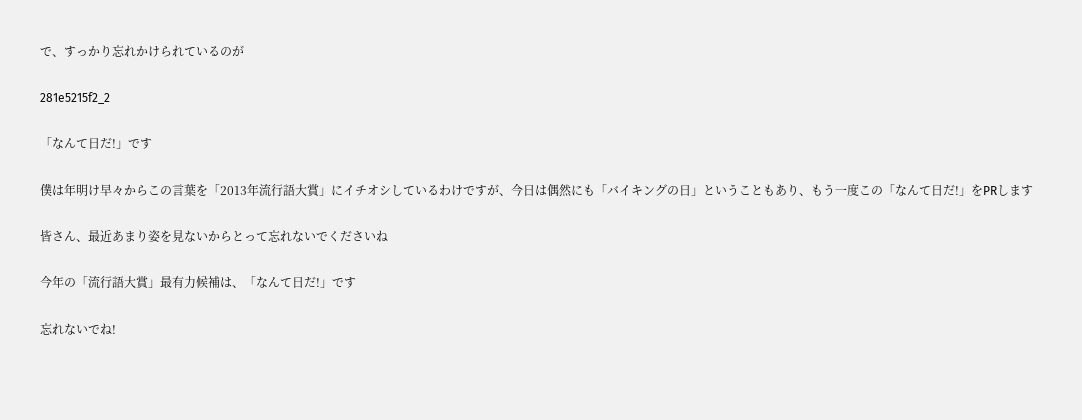で、すっかり忘れかけられているのが

281e5215f2_2

「なんて日だ!」です

僕は年明け早々からこの言葉を「2013年流行語大賞」にイチオシしているわけですが、今日は偶然にも「バイキングの日」ということもあり、もう一度この「なんて日だ!」をPRします

皆さん、最近あまり姿を見ないからとって忘れないでくださいね

今年の「流行語大賞」最有力候補は、「なんて日だ!」です

忘れないでね!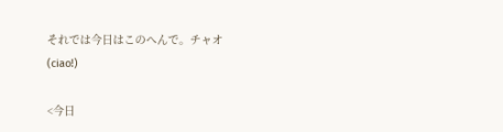それでは今日はこのへんで。チャオ(ciao!)

<今日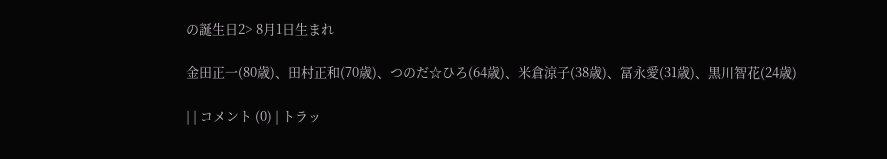の誕生日2> 8月1日生まれ

金田正一(80歳)、田村正和(70歳)、つのだ☆ひろ(64歳)、米倉涼子(38歳)、冨永愛(31歳)、黒川智花(24歳)

| | コメント (0) | トラッ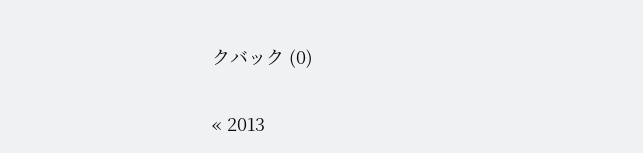クバック (0)

« 2013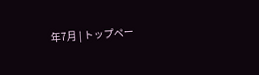年7月 | トップペー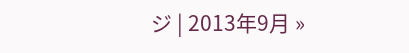ジ | 2013年9月 »